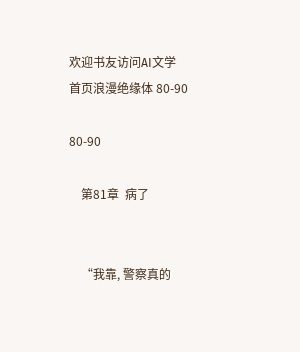欢迎书友访问AI文学
首页浪漫绝缘体 80-90

80-90

    第81章  病了


    “我靠, 警察真的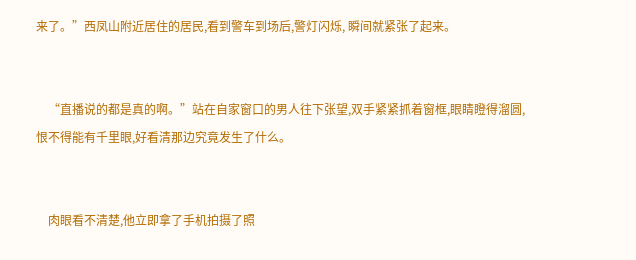来了。”西凤山附近居住的居民,看到警车到场后,警灯闪烁, 瞬间就紧张了起来。


    “直播说的都是真的啊。”站在自家窗口的男人往下张望,双手紧紧抓着窗框,眼睛瞪得溜圆,恨不得能有千里眼,好看清那边究竟发生了什么。


    肉眼看不清楚,他立即拿了手机拍摄了照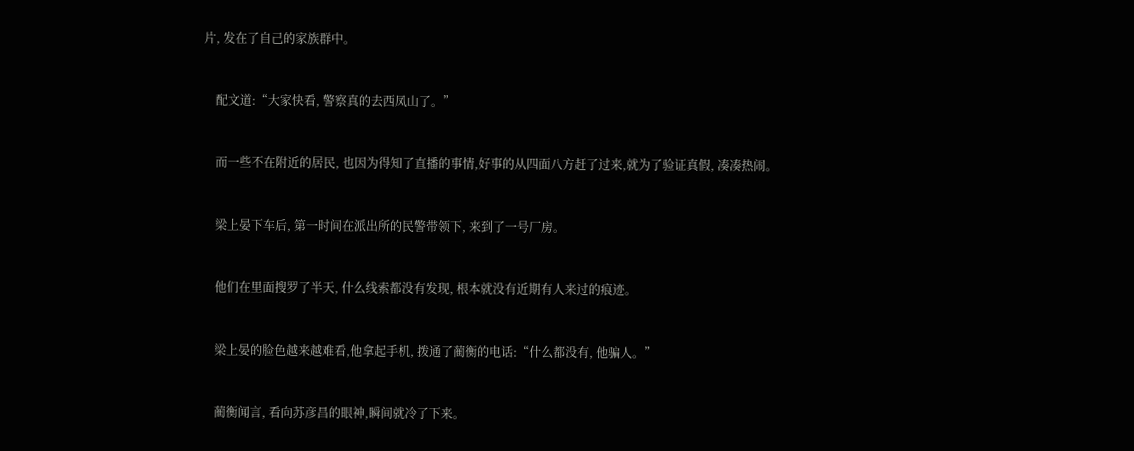片, 发在了自己的家族群中。


    配文道:“大家快看, 警察真的去西凤山了。”


    而一些不在附近的居民, 也因为得知了直播的事情,好事的从四面八方赶了过来,就为了验证真假, 凑凑热闹。


    梁上晏下车后, 第一时间在派出所的民警带领下, 来到了一号厂房。


    他们在里面搜罗了半天, 什么线索都没有发现, 根本就没有近期有人来过的痕迹。


    梁上晏的脸色越来越难看,他拿起手机, 拨通了蔺衡的电话:“什么都没有, 他骗人。”


    蔺衡闻言, 看向苏彦昌的眼神,瞬间就冷了下来。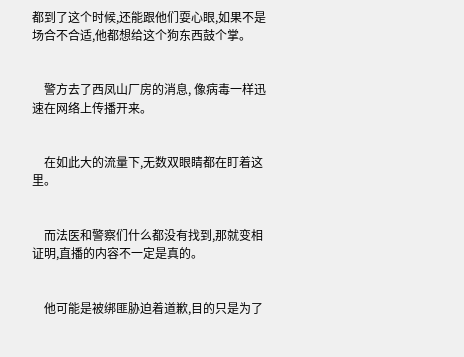都到了这个时候,还能跟他们耍心眼,如果不是场合不合适,他都想给这个狗东西鼓个掌。


    警方去了西凤山厂房的消息, 像病毒一样迅速在网络上传播开来。


    在如此大的流量下,无数双眼睛都在盯着这里。


    而法医和警察们什么都没有找到,那就变相证明,直播的内容不一定是真的。


    他可能是被绑匪胁迫着道歉,目的只是为了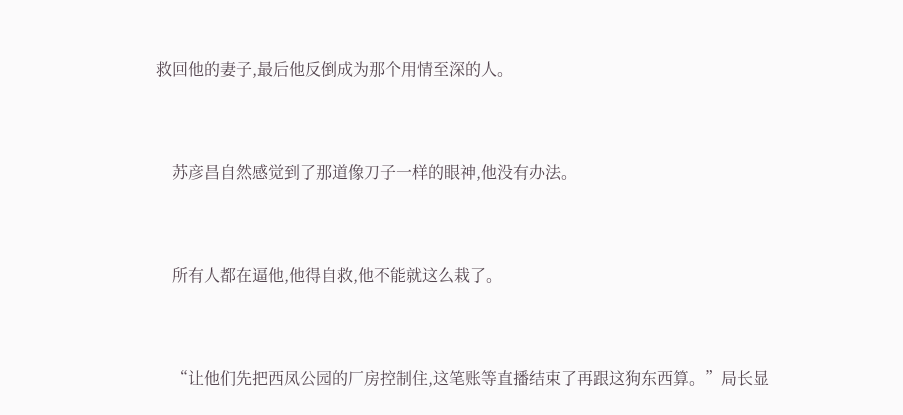救回他的妻子,最后他反倒成为那个用情至深的人。


    苏彦昌自然感觉到了那道像刀子一样的眼神,他没有办法。


    所有人都在逼他,他得自救,他不能就这么栽了。


    “让他们先把西凤公园的厂房控制住,这笔账等直播结束了再跟这狗东西算。”局长显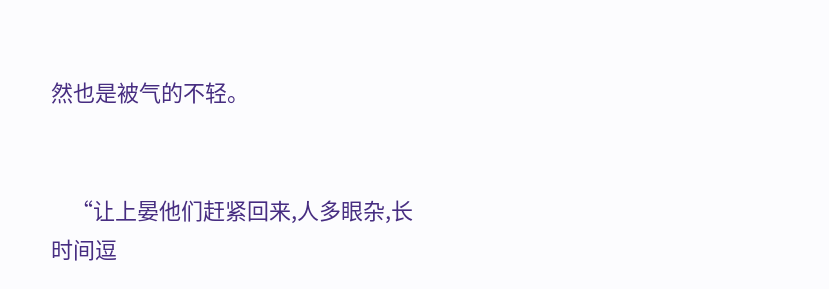然也是被气的不轻。


    “让上晏他们赶紧回来,人多眼杂,长时间逗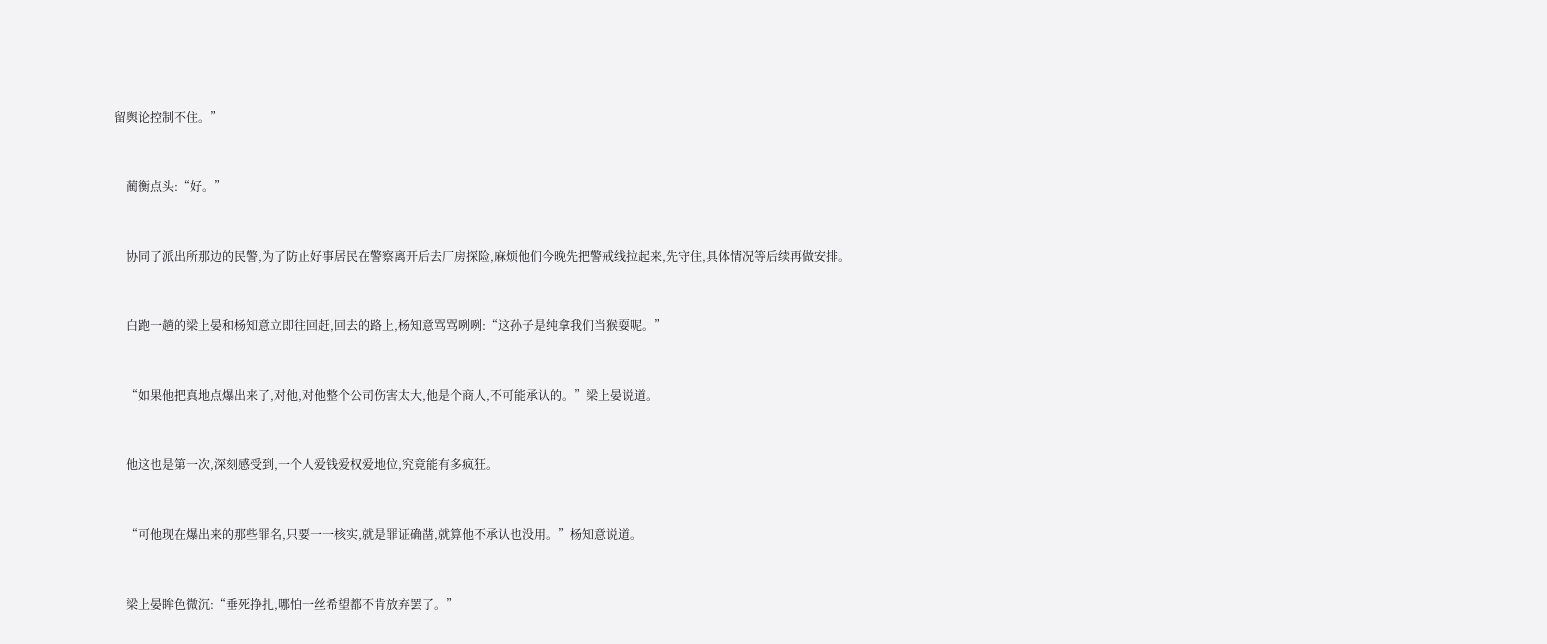留舆论控制不住。”


    蔺衡点头:“好。”


    协同了派出所那边的民警,为了防止好事居民在警察离开后去厂房探险,麻烦他们今晚先把警戒线拉起来,先守住,具体情况等后续再做安排。


    白跑一趟的梁上晏和杨知意立即往回赶,回去的路上,杨知意骂骂咧咧:“这孙子是纯拿我们当猴耍呢。”


    “如果他把真地点爆出来了,对他,对他整个公司伤害太大,他是个商人,不可能承认的。”梁上晏说道。


    他这也是第一次,深刻感受到,一个人爱钱爱权爱地位,究竟能有多疯狂。


    “可他现在爆出来的那些罪名,只要一一核实,就是罪证确凿,就算他不承认也没用。”杨知意说道。


    梁上晏眸色微沉:“垂死挣扎,哪怕一丝希望都不肯放弃罢了。”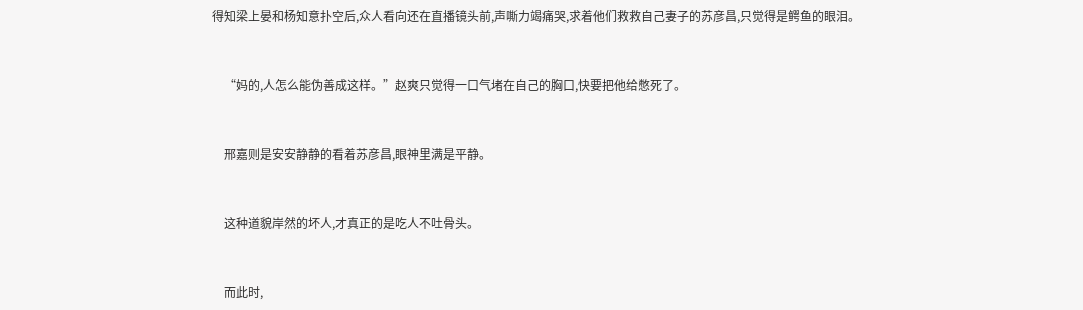得知梁上晏和杨知意扑空后,众人看向还在直播镜头前,声嘶力竭痛哭,求着他们救救自己妻子的苏彦昌,只觉得是鳄鱼的眼泪。


    “妈的,人怎么能伪善成这样。”赵爽只觉得一口气堵在自己的胸口,快要把他给憋死了。


    邢嘉则是安安静静的看着苏彦昌,眼神里满是平静。


    这种道貌岸然的坏人,才真正的是吃人不吐骨头。


    而此时,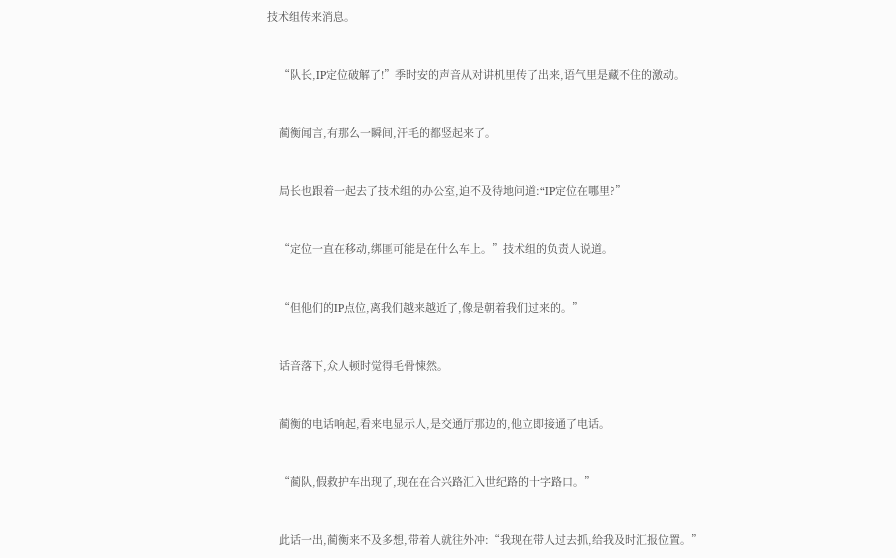技术组传来消息。


    “队长,IP定位破解了!”季时安的声音从对讲机里传了出来,语气里是藏不住的激动。


    蔺衡闻言,有那么一瞬间,汗毛的都竖起来了。


    局长也跟着一起去了技术组的办公室,迫不及待地问道:“IP定位在哪里?”


    “定位一直在移动,绑匪可能是在什么车上。”技术组的负责人说道。


    “但他们的IP点位,离我们越来越近了,像是朝着我们过来的。”


    话音落下,众人顿时觉得毛骨悚然。


    蔺衡的电话响起,看来电显示人,是交通厅那边的,他立即接通了电话。


    “蔺队,假救护车出现了,现在在合兴路汇入世纪路的十字路口。”


    此话一出,蔺衡来不及多想,带着人就往外冲:“我现在带人过去抓,给我及时汇报位置。”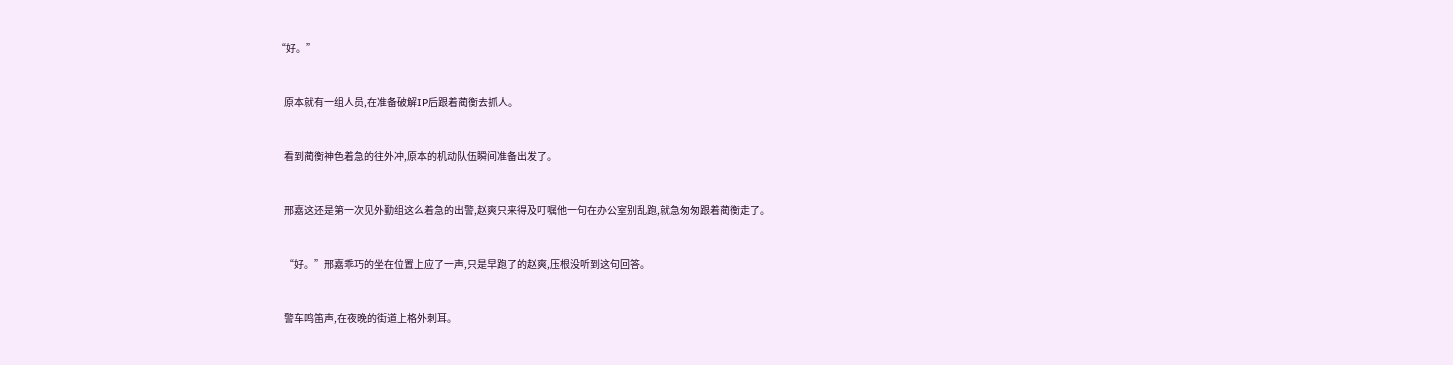“好。”


    原本就有一组人员,在准备破解IP后跟着蔺衡去抓人。


    看到蔺衡神色着急的往外冲,原本的机动队伍瞬间准备出发了。


    邢嘉这还是第一次见外勤组这么着急的出警,赵爽只来得及叮嘱他一句在办公室别乱跑,就急匆匆跟着蔺衡走了。


    “好。”邢嘉乖巧的坐在位置上应了一声,只是早跑了的赵爽,压根没听到这句回答。


    警车鸣笛声,在夜晚的街道上格外刺耳。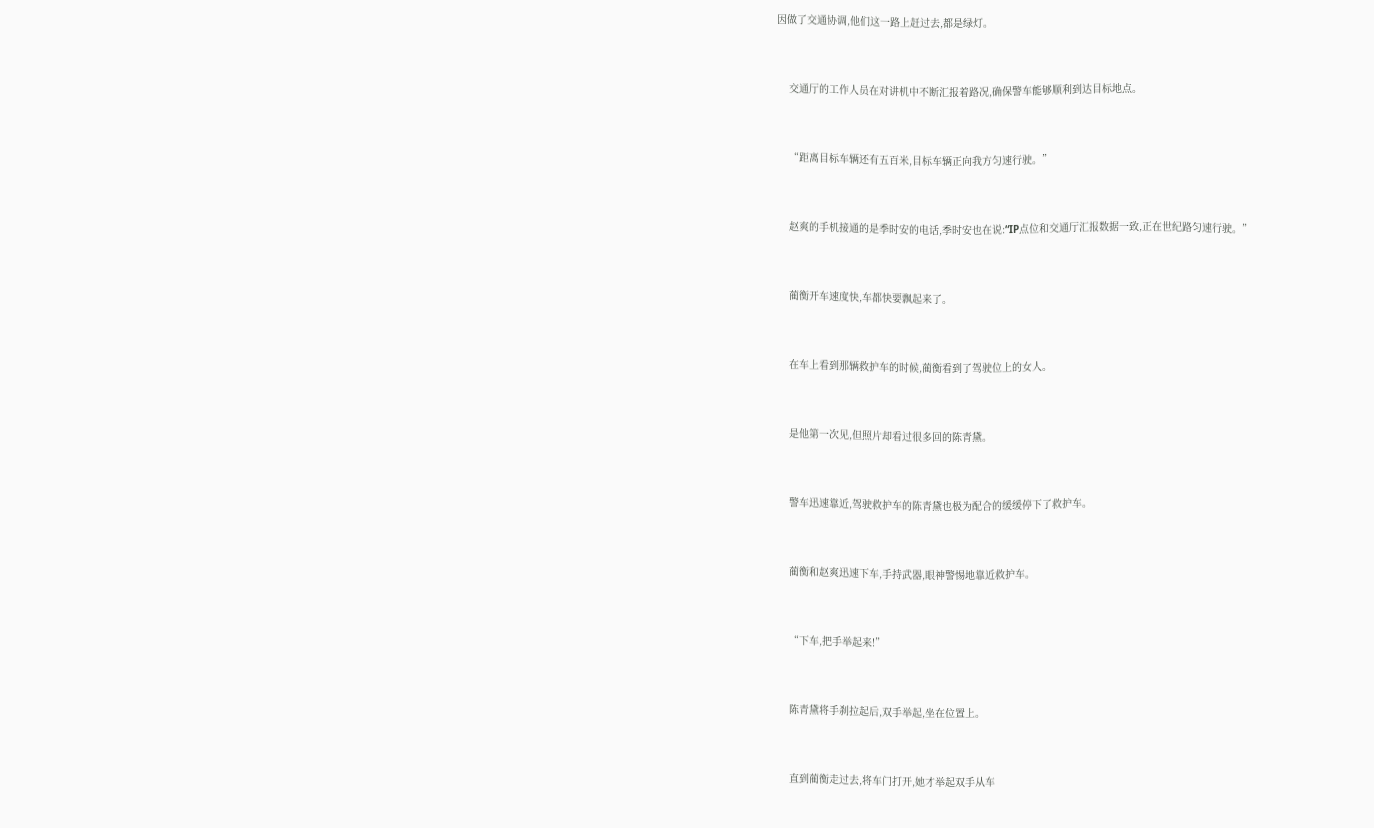因做了交通协调,他们这一路上赶过去,都是绿灯。


    交通厅的工作人员在对讲机中不断汇报着路况,确保警车能够顺利到达目标地点。


    “距离目标车辆还有五百米,目标车辆正向我方匀速行驶。”


    赵爽的手机接通的是季时安的电话,季时安也在说:“IP点位和交通厅汇报数据一致,正在世纪路匀速行驶。”


    蔺衡开车速度快,车都快要飘起来了。


    在车上看到那辆救护车的时候,蔺衡看到了驾驶位上的女人。


    是他第一次见,但照片却看过很多回的陈青黛。


    警车迅速靠近,驾驶救护车的陈青黛也极为配合的缓缓停下了救护车。


    蔺衡和赵爽迅速下车,手持武器,眼神警惕地靠近救护车。


    “下车,把手举起来!”


    陈青黛将手刹拉起后,双手举起,坐在位置上。


    直到蔺衡走过去,将车门打开,她才举起双手从车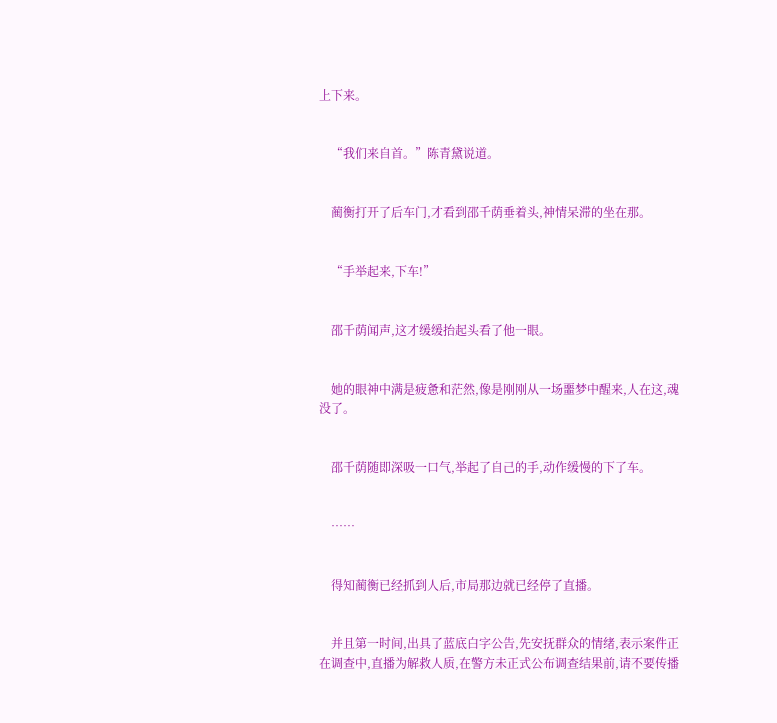上下来。


    “我们来自首。”陈青黛说道。


    蔺衡打开了后车门,才看到邵千荫垂着头,神情呆滞的坐在那。


    “手举起来,下车!”


    邵千荫闻声,这才缓缓抬起头看了他一眼。


    她的眼神中满是疲惫和茫然,像是刚刚从一场噩梦中醒来,人在这,魂没了。


    邵千荫随即深吸一口气,举起了自己的手,动作缓慢的下了车。


    ……


    得知蔺衡已经抓到人后,市局那边就已经停了直播。


    并且第一时间,出具了蓝底白字公告,先安抚群众的情绪,表示案件正在调查中,直播为解救人质,在警方未正式公布调查结果前,请不要传播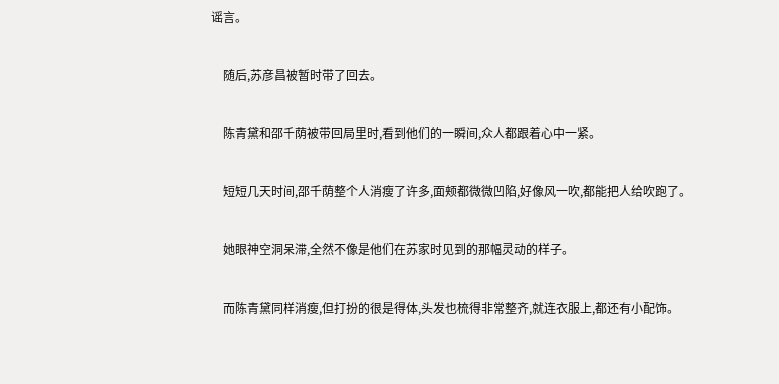谣言。


    随后,苏彦昌被暂时带了回去。


    陈青黛和邵千荫被带回局里时,看到他们的一瞬间,众人都跟着心中一紧。


    短短几天时间,邵千荫整个人消瘦了许多,面颊都微微凹陷,好像风一吹,都能把人给吹跑了。


    她眼神空洞呆滞,全然不像是他们在苏家时见到的那幅灵动的样子。


    而陈青黛同样消瘦,但打扮的很是得体,头发也梳得非常整齐,就连衣服上,都还有小配饰。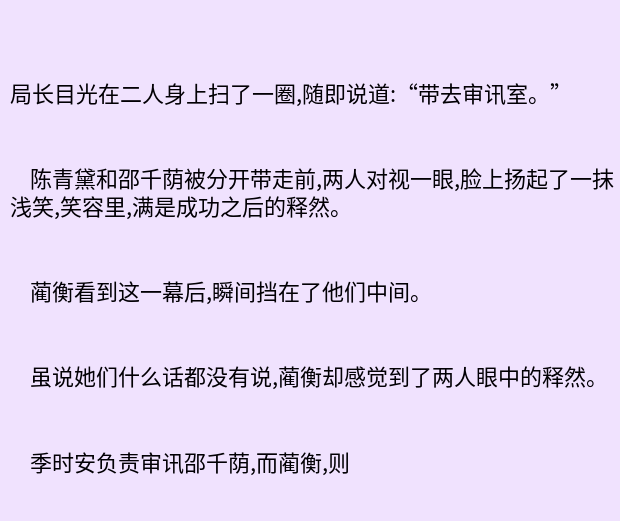局长目光在二人身上扫了一圈,随即说道:“带去审讯室。”


    陈青黛和邵千荫被分开带走前,两人对视一眼,脸上扬起了一抹浅笑,笑容里,满是成功之后的释然。


    蔺衡看到这一幕后,瞬间挡在了他们中间。


    虽说她们什么话都没有说,蔺衡却感觉到了两人眼中的释然。


    季时安负责审讯邵千荫,而蔺衡,则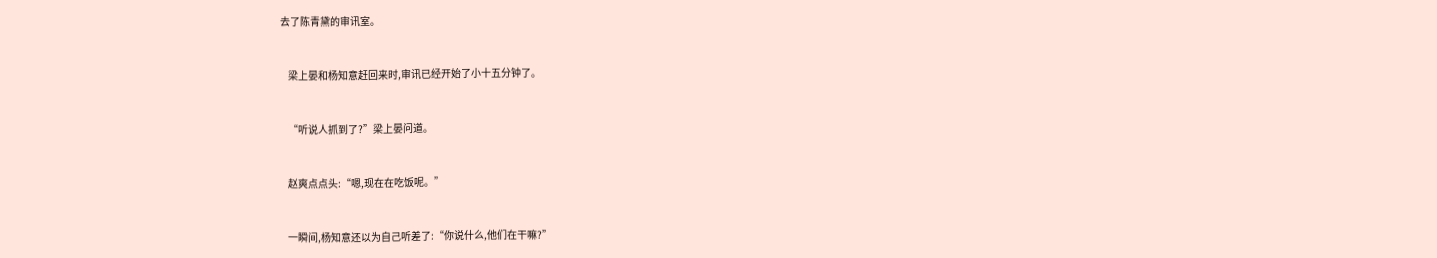去了陈青黛的审讯室。


    梁上晏和杨知意赶回来时,审讯已经开始了小十五分钟了。


    “听说人抓到了?”梁上晏问道。


    赵爽点点头:“嗯,现在在吃饭呢。”


    一瞬间,杨知意还以为自己听差了:“你说什么,他们在干嘛?”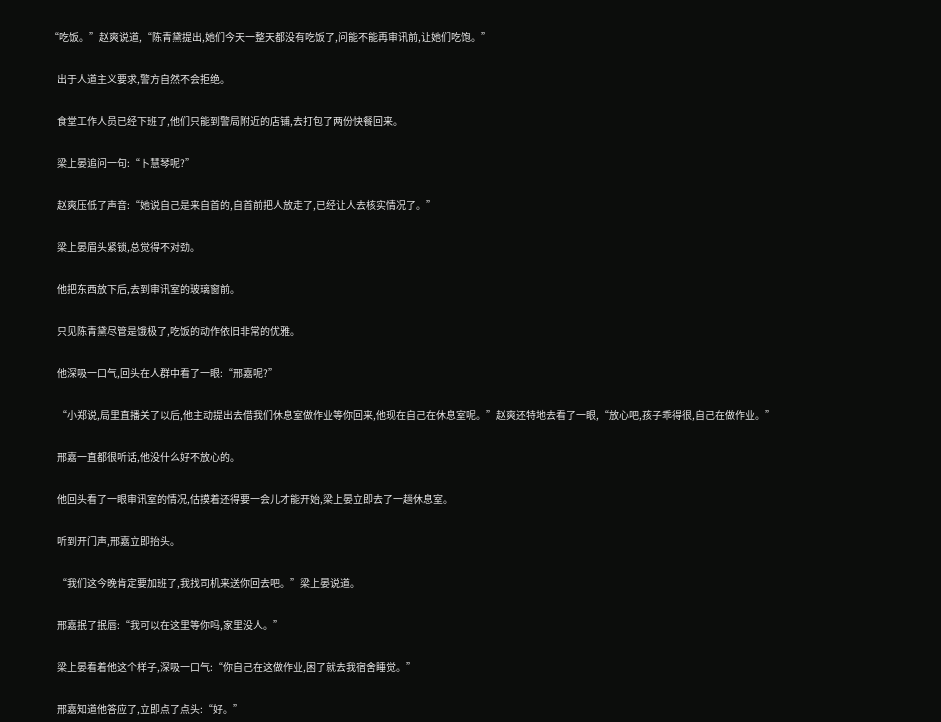“吃饭。”赵爽说道,“陈青黛提出,她们今天一整天都没有吃饭了,问能不能再审讯前,让她们吃饱。”


    出于人道主义要求,警方自然不会拒绝。


    食堂工作人员已经下班了,他们只能到警局附近的店铺,去打包了两份快餐回来。


    梁上晏追问一句:“卜慧琴呢?”


    赵爽压低了声音:“她说自己是来自首的,自首前把人放走了,已经让人去核实情况了。”


    梁上晏眉头紧锁,总觉得不对劲。


    他把东西放下后,去到审讯室的玻璃窗前。


    只见陈青黛尽管是饿极了,吃饭的动作依旧非常的优雅。


    他深吸一口气,回头在人群中看了一眼:“邢嘉呢?”


    “小郑说,局里直播关了以后,他主动提出去借我们休息室做作业等你回来,他现在自己在休息室呢。”赵爽还特地去看了一眼,“放心吧,孩子乖得很,自己在做作业。”


    邢嘉一直都很听话,他没什么好不放心的。


    他回头看了一眼审讯室的情况,估摸着还得要一会儿才能开始,梁上晏立即去了一趟休息室。


    听到开门声,邢嘉立即抬头。


    “我们这今晚肯定要加班了,我找司机来送你回去吧。”梁上晏说道。


    邢嘉抿了抿唇:“我可以在这里等你吗,家里没人。”


    梁上晏看着他这个样子,深吸一口气:“你自己在这做作业,困了就去我宿舍睡觉。”


    邢嘉知道他答应了,立即点了点头:“好。”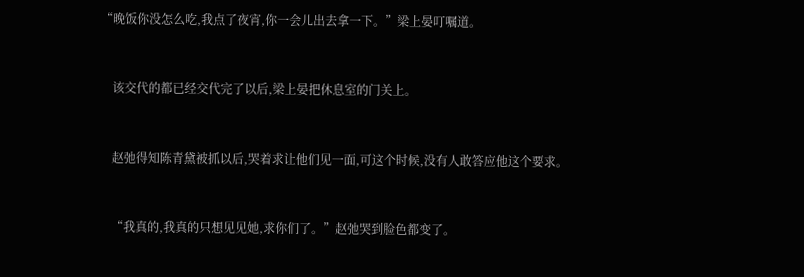“晚饭你没怎么吃,我点了夜宵,你一会儿出去拿一下。”梁上晏叮嘱道。


    该交代的都已经交代完了以后,梁上晏把休息室的门关上。


    赵弛得知陈青黛被抓以后,哭着求让他们见一面,可这个时候,没有人敢答应他这个要求。


    “我真的,我真的只想见见她,求你们了。”赵弛哭到脸色都变了。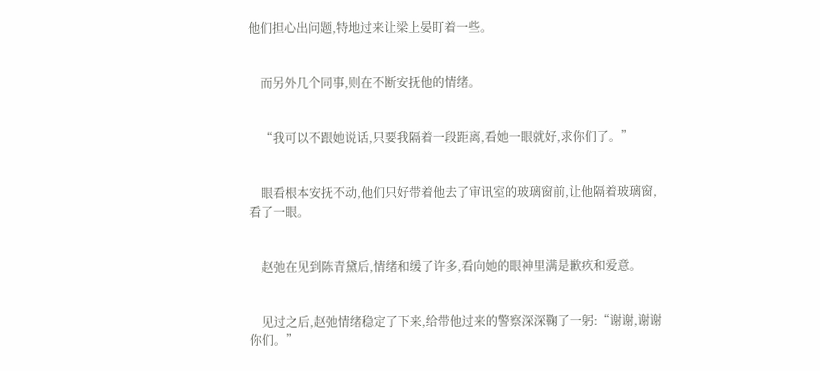他们担心出问题,特地过来让梁上晏盯着一些。


    而另外几个同事,则在不断安抚他的情绪。


    “我可以不跟她说话,只要我隔着一段距离,看她一眼就好,求你们了。”


    眼看根本安抚不动,他们只好带着他去了审讯室的玻璃窗前,让他隔着玻璃窗,看了一眼。


    赵弛在见到陈青黛后,情绪和缓了许多,看向她的眼神里满是歉疚和爱意。


    见过之后,赵弛情绪稳定了下来,给带他过来的警察深深鞠了一躬:“谢谢,谢谢你们。”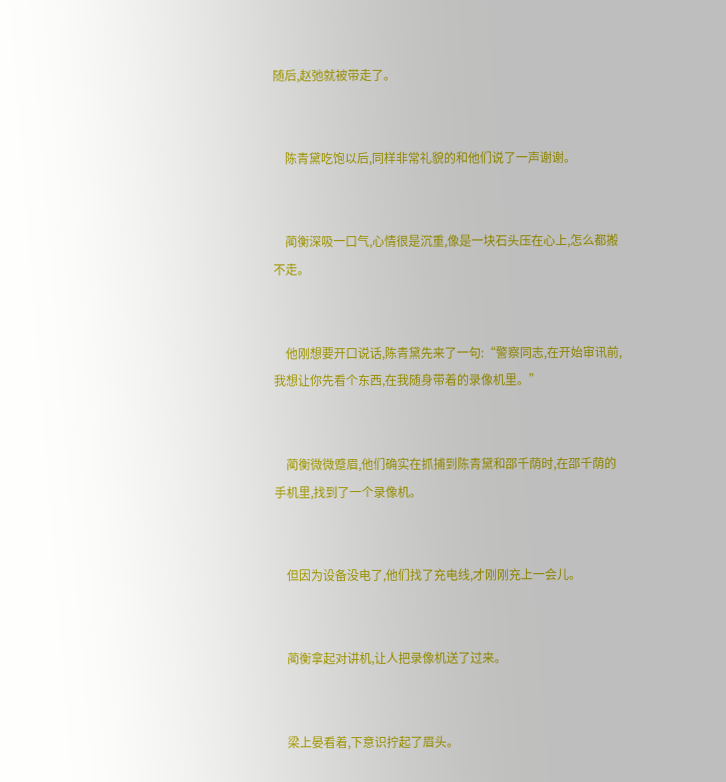随后,赵弛就被带走了。


    陈青黛吃饱以后,同样非常礼貌的和他们说了一声谢谢。


    蔺衡深吸一口气,心情很是沉重,像是一块石头压在心上,怎么都搬不走。


    他刚想要开口说话,陈青黛先来了一句:“警察同志,在开始审讯前,我想让你先看个东西,在我随身带着的录像机里。”


    蔺衡微微蹙眉,他们确实在抓捕到陈青黛和邵千荫时,在邵千荫的手机里,找到了一个录像机。


    但因为设备没电了,他们找了充电线,才刚刚充上一会儿。


    蔺衡拿起对讲机,让人把录像机送了过来。


    梁上晏看着,下意识拧起了眉头。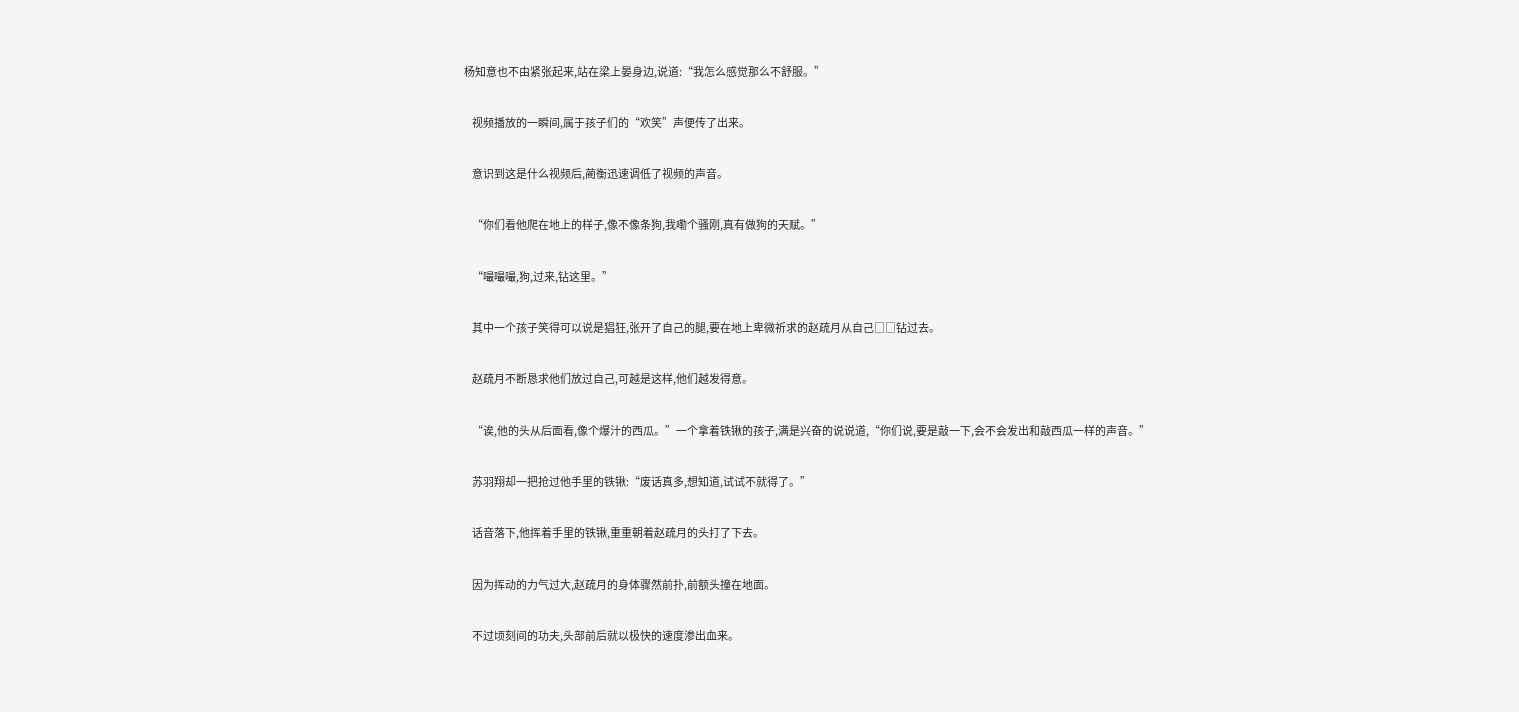杨知意也不由紧张起来,站在梁上晏身边,说道:“我怎么感觉那么不舒服。”


    视频播放的一瞬间,属于孩子们的“欢笑”声便传了出来。


    意识到这是什么视频后,蔺衡迅速调低了视频的声音。


    “你们看他爬在地上的样子,像不像条狗,我嘞个骚刚,真有做狗的天赋。”


    “嘬嘬嘬,狗,过来,钻这里。”


    其中一个孩子笑得可以说是猖狂,张开了自己的腿,要在地上卑微祈求的赵疏月从自己□□钻过去。


    赵疏月不断恳求他们放过自己,可越是这样,他们越发得意。


    “诶,他的头从后面看,像个爆汁的西瓜。”一个拿着铁锹的孩子,满是兴奋的说说道,“你们说,要是敲一下,会不会发出和敲西瓜一样的声音。”


    苏羽翔却一把抢过他手里的铁锹:“废话真多,想知道,试试不就得了。”


    话音落下,他挥着手里的铁锹,重重朝着赵疏月的头打了下去。


    因为挥动的力气过大,赵疏月的身体骤然前扑,前额头撞在地面。


    不过顷刻间的功夫,头部前后就以极快的速度渗出血来。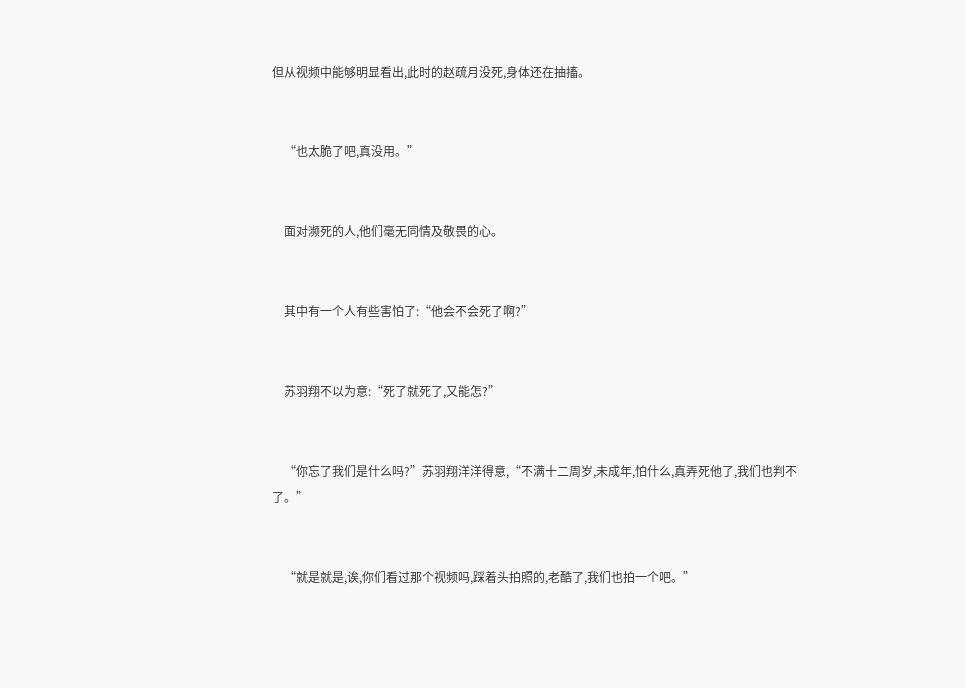但从视频中能够明显看出,此时的赵疏月没死,身体还在抽搐。


    “也太脆了吧,真没用。”


    面对濒死的人,他们毫无同情及敬畏的心。


    其中有一个人有些害怕了:“他会不会死了啊?”


    苏羽翔不以为意:“死了就死了,又能怎?”


    “你忘了我们是什么吗?”苏羽翔洋洋得意,“不满十二周岁,未成年,怕什么,真弄死他了,我们也判不了。”


    “就是就是,诶,你们看过那个视频吗,踩着头拍照的,老酷了,我们也拍一个吧。”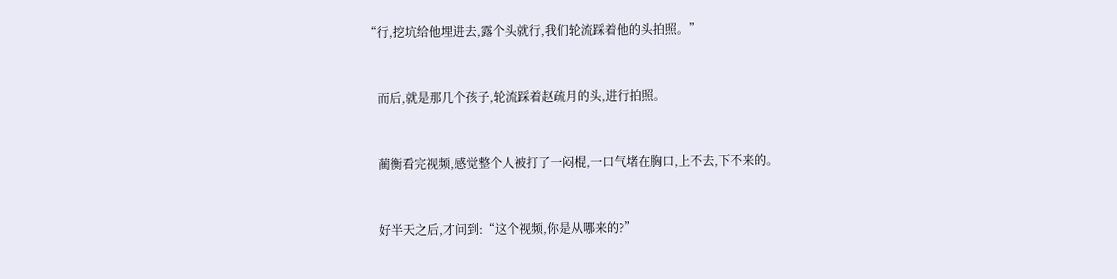“行,挖坑给他埋进去,露个头就行,我们轮流踩着他的头拍照。”


    而后,就是那几个孩子,轮流踩着赵疏月的头,进行拍照。


    蔺衡看完视频,感觉整个人被打了一闷棍,一口气堵在胸口,上不去,下不来的。


    好半天之后,才问到:“这个视频,你是从哪来的?”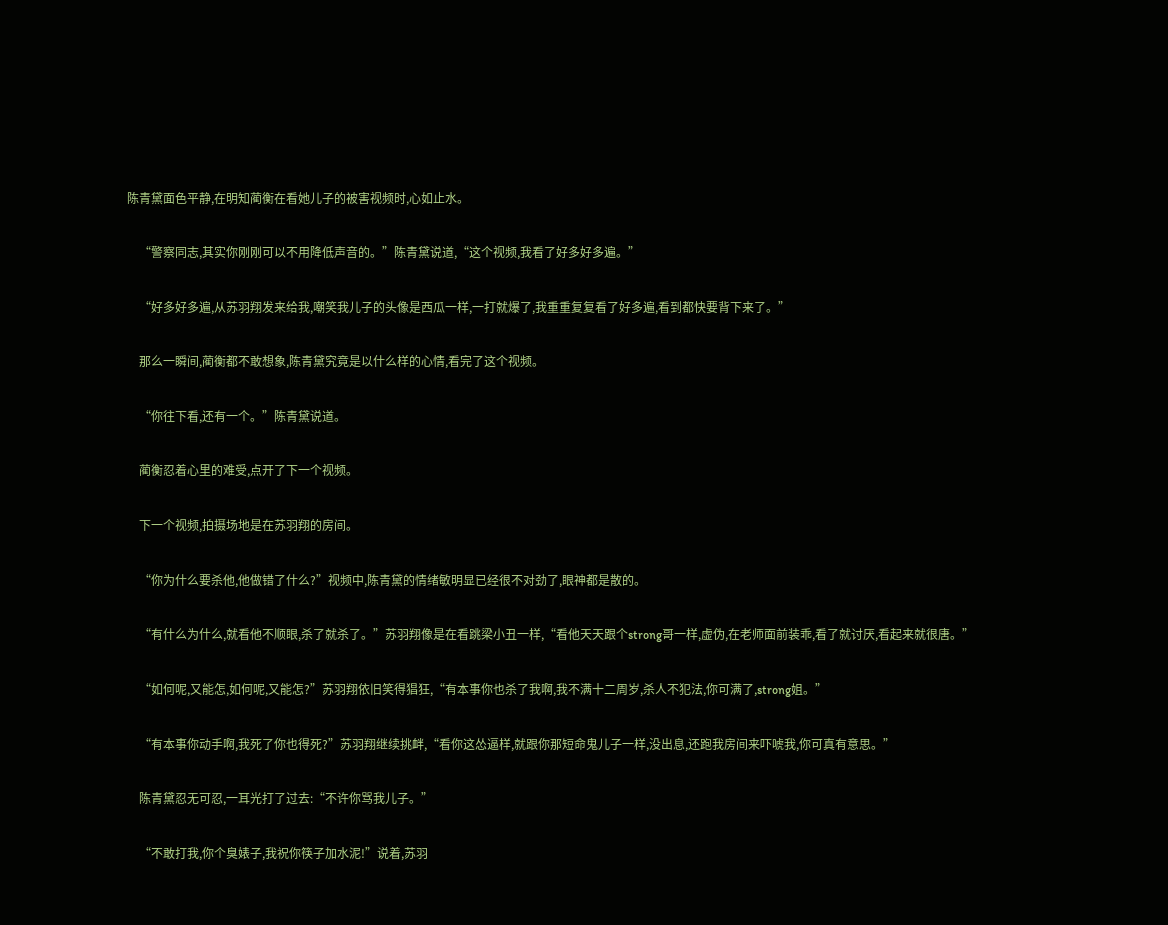陈青黛面色平静,在明知蔺衡在看她儿子的被害视频时,心如止水。


    “警察同志,其实你刚刚可以不用降低声音的。”陈青黛说道,“这个视频,我看了好多好多遍。”


    “好多好多遍,从苏羽翔发来给我,嘲笑我儿子的头像是西瓜一样,一打就爆了,我重重复复看了好多遍,看到都快要背下来了。”


    那么一瞬间,蔺衡都不敢想象,陈青黛究竟是以什么样的心情,看完了这个视频。


    “你往下看,还有一个。”陈青黛说道。


    蔺衡忍着心里的难受,点开了下一个视频。


    下一个视频,拍摄场地是在苏羽翔的房间。


    “你为什么要杀他,他做错了什么?”视频中,陈青黛的情绪敏明显已经很不对劲了,眼神都是散的。


    “有什么为什么,就看他不顺眼,杀了就杀了。”苏羽翔像是在看跳梁小丑一样,“看他天天跟个strong哥一样,虚伪,在老师面前装乖,看了就讨厌,看起来就很唐。”


    “如何呢,又能怎,如何呢,又能怎?”苏羽翔依旧笑得猖狂,“有本事你也杀了我啊,我不满十二周岁,杀人不犯法,你可满了,strong姐。”


    “有本事你动手啊,我死了你也得死?”苏羽翔继续挑衅,“看你这怂逼样,就跟你那短命鬼儿子一样,没出息,还跑我房间来吓唬我,你可真有意思。”


    陈青黛忍无可忍,一耳光打了过去:“不许你骂我儿子。”


    “不敢打我,你个臭婊子,我祝你筷子加水泥!”说着,苏羽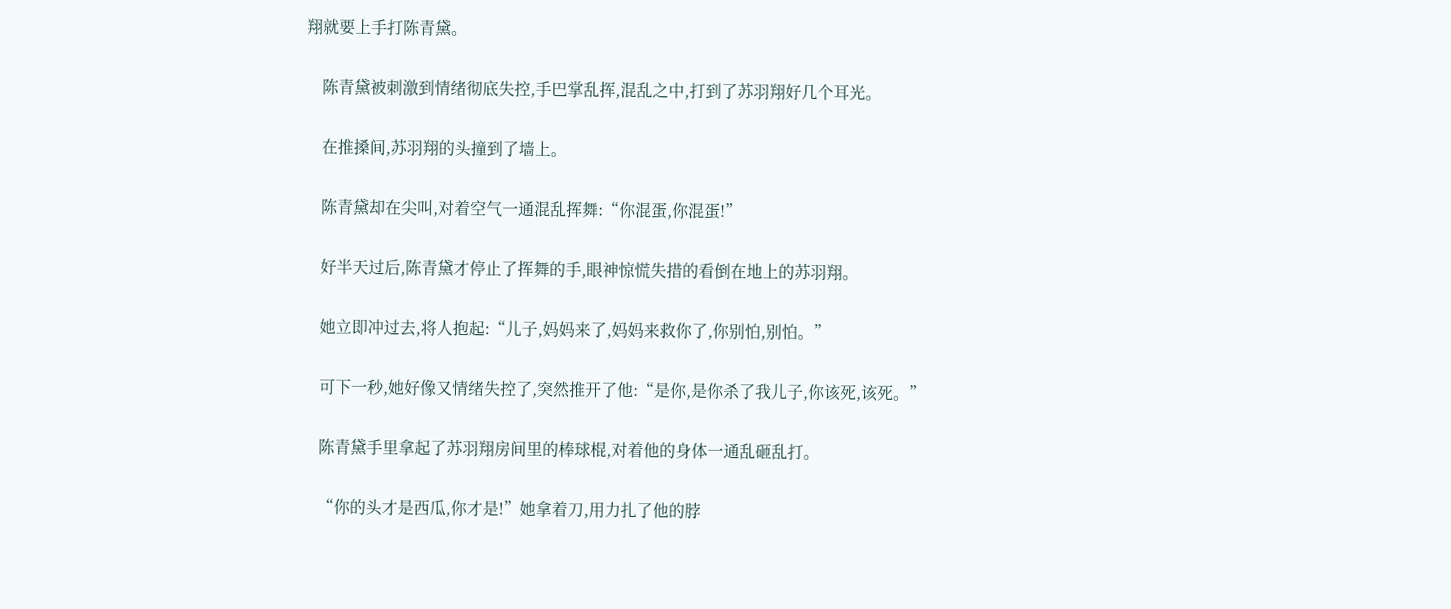翔就要上手打陈青黛。


    陈青黛被刺激到情绪彻底失控,手巴掌乱挥,混乱之中,打到了苏羽翔好几个耳光。


    在推搡间,苏羽翔的头撞到了墙上。


    陈青黛却在尖叫,对着空气一通混乱挥舞:“你混蛋,你混蛋!”


    好半天过后,陈青黛才停止了挥舞的手,眼神惊慌失措的看倒在地上的苏羽翔。


    她立即冲过去,将人抱起:“儿子,妈妈来了,妈妈来救你了,你别怕,别怕。”


    可下一秒,她好像又情绪失控了,突然推开了他:“是你,是你杀了我儿子,你该死,该死。”


    陈青黛手里拿起了苏羽翔房间里的棒球棍,对着他的身体一通乱砸乱打。


    “你的头才是西瓜,你才是!”她拿着刀,用力扎了他的脖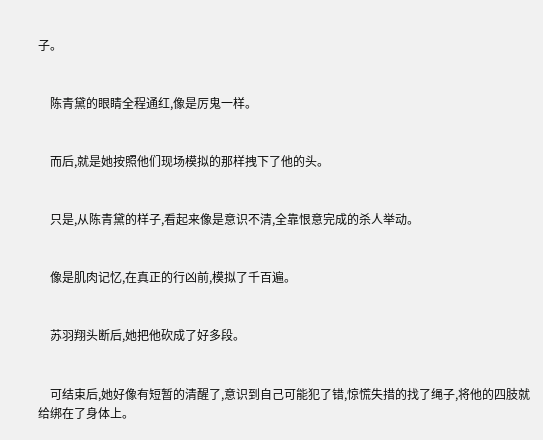子。


    陈青黛的眼睛全程通红,像是厉鬼一样。


    而后,就是她按照他们现场模拟的那样拽下了他的头。


    只是,从陈青黛的样子,看起来像是意识不清,全靠恨意完成的杀人举动。


    像是肌肉记忆,在真正的行凶前,模拟了千百遍。


    苏羽翔头断后,她把他砍成了好多段。


    可结束后,她好像有短暂的清醒了,意识到自己可能犯了错,惊慌失措的找了绳子,将他的四肢就给绑在了身体上。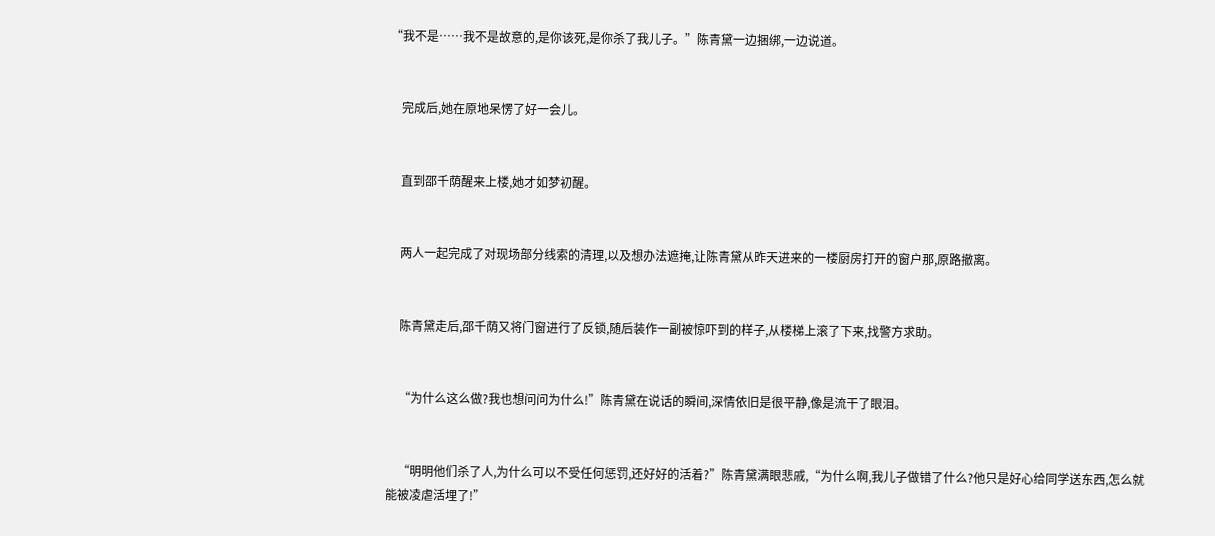“我不是……我不是故意的,是你该死,是你杀了我儿子。”陈青黛一边捆绑,一边说道。


    完成后,她在原地呆愣了好一会儿。


    直到邵千荫醒来上楼,她才如梦初醒。


    两人一起完成了对现场部分线索的清理,以及想办法遮掩,让陈青黛从昨天进来的一楼厨房打开的窗户那,原路撤离。


    陈青黛走后,邵千荫又将门窗进行了反锁,随后装作一副被惊吓到的样子,从楼梯上滚了下来,找警方求助。


    “为什么这么做?我也想问问为什么!”陈青黛在说话的瞬间,深情依旧是很平静,像是流干了眼泪。


    “明明他们杀了人,为什么可以不受任何惩罚,还好好的活着?”陈青黛满眼悲戚,“为什么啊,我儿子做错了什么?他只是好心给同学送东西,怎么就能被凌虐活埋了!”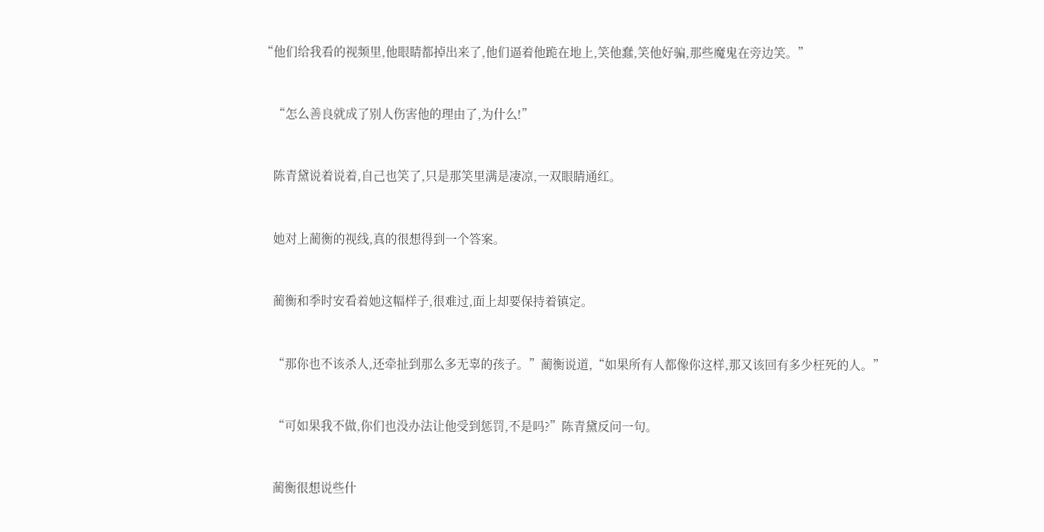“他们给我看的视频里,他眼睛都掉出来了,他们逼着他跪在地上,笑他蠢,笑他好骗,那些魔鬼在旁边笑。”


    “怎么善良就成了别人伤害他的理由了,为什么!”


    陈青黛说着说着,自己也笑了,只是那笑里满是凄凉,一双眼睛通红。


    她对上蔺衡的视线,真的很想得到一个答案。


    蔺衡和季时安看着她这幅样子,很难过,面上却要保持着镇定。


    “那你也不该杀人,还牵扯到那么多无辜的孩子。”蔺衡说道,“如果所有人都像你这样,那又该回有多少枉死的人。”


    “可如果我不做,你们也没办法让他受到惩罚,不是吗?”陈青黛反问一句。


    蔺衡很想说些什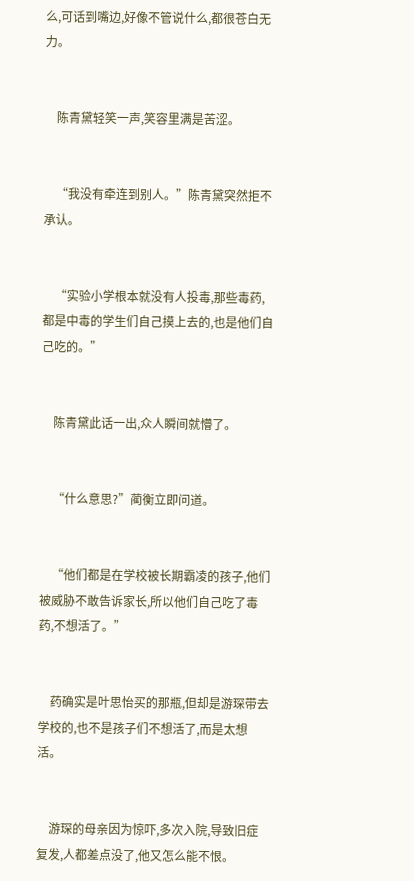么,可话到嘴边,好像不管说什么,都很苍白无力。


    陈青黛轻笑一声,笑容里满是苦涩。


    “我没有牵连到别人。”陈青黛突然拒不承认。


    “实验小学根本就没有人投毒,那些毒药,都是中毒的学生们自己摸上去的,也是他们自己吃的。”


    陈青黛此话一出,众人瞬间就懵了。


    “什么意思?”蔺衡立即问道。


    “他们都是在学校被长期霸凌的孩子,他们被威胁不敢告诉家长,所以他们自己吃了毒药,不想活了。”


    药确实是叶思怡买的那瓶,但却是游琛带去学校的,也不是孩子们不想活了,而是太想活。


    游琛的母亲因为惊吓,多次入院,导致旧症复发,人都差点没了,他又怎么能不恨。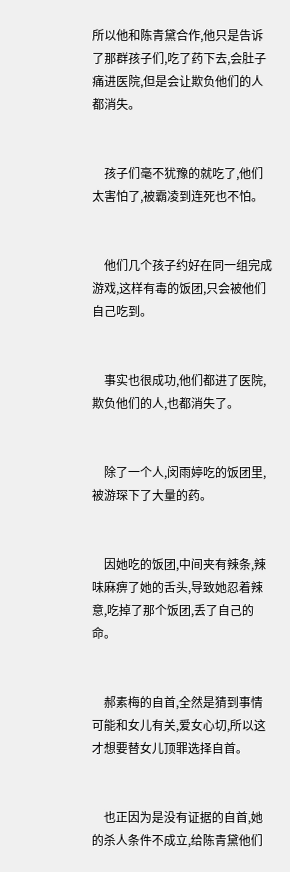所以他和陈青黛合作,他只是告诉了那群孩子们,吃了药下去,会肚子痛进医院,但是会让欺负他们的人都消失。


    孩子们毫不犹豫的就吃了,他们太害怕了,被霸凌到连死也不怕。


    他们几个孩子约好在同一组完成游戏,这样有毒的饭团,只会被他们自己吃到。


    事实也很成功,他们都进了医院,欺负他们的人,也都消失了。


    除了一个人,闵雨婷吃的饭团里,被游琛下了大量的药。


    因她吃的饭团,中间夹有辣条,辣味麻痹了她的舌头,导致她忍着辣意,吃掉了那个饭团,丢了自己的命。


    郝素梅的自首,全然是猜到事情可能和女儿有关,爱女心切,所以这才想要替女儿顶罪选择自首。


    也正因为是没有证据的自首,她的杀人条件不成立,给陈青黛他们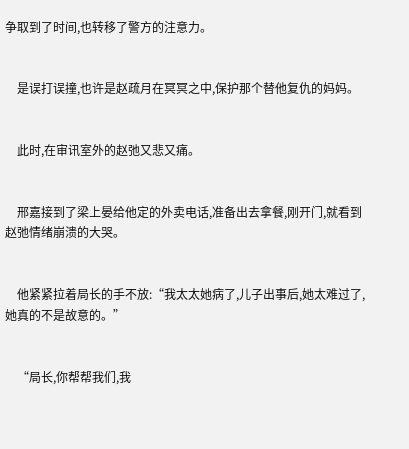争取到了时间,也转移了警方的注意力。


    是误打误撞,也许是赵疏月在冥冥之中,保护那个替他复仇的妈妈。


    此时,在审讯室外的赵弛又悲又痛。


    邢嘉接到了梁上晏给他定的外卖电话,准备出去拿餐,刚开门,就看到赵弛情绪崩溃的大哭。


    他紧紧拉着局长的手不放:“我太太她病了,儿子出事后,她太难过了,她真的不是故意的。”


    “局长,你帮帮我们,我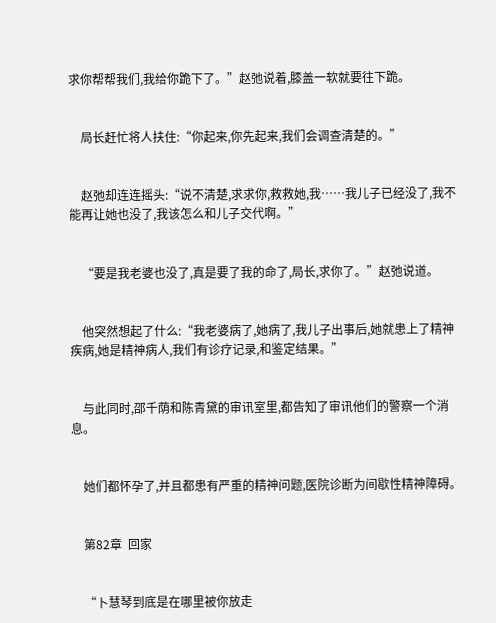求你帮帮我们,我给你跪下了。”赵弛说着,膝盖一软就要往下跪。


    局长赶忙将人扶住:“你起来,你先起来,我们会调查清楚的。”


    赵弛却连连摇头:“说不清楚,求求你,救救她,我……我儿子已经没了,我不能再让她也没了,我该怎么和儿子交代啊。”


    “要是我老婆也没了,真是要了我的命了,局长,求你了。”赵弛说道。


    他突然想起了什么:“我老婆病了,她病了,我儿子出事后,她就患上了精神疾病,她是精神病人,我们有诊疗记录,和鉴定结果。”


    与此同时,邵千荫和陈青黛的审讯室里,都告知了审讯他们的警察一个消息。


    她们都怀孕了,并且都患有严重的精神问题,医院诊断为间歇性精神障碍。


    第82章  回家


    “卜慧琴到底是在哪里被你放走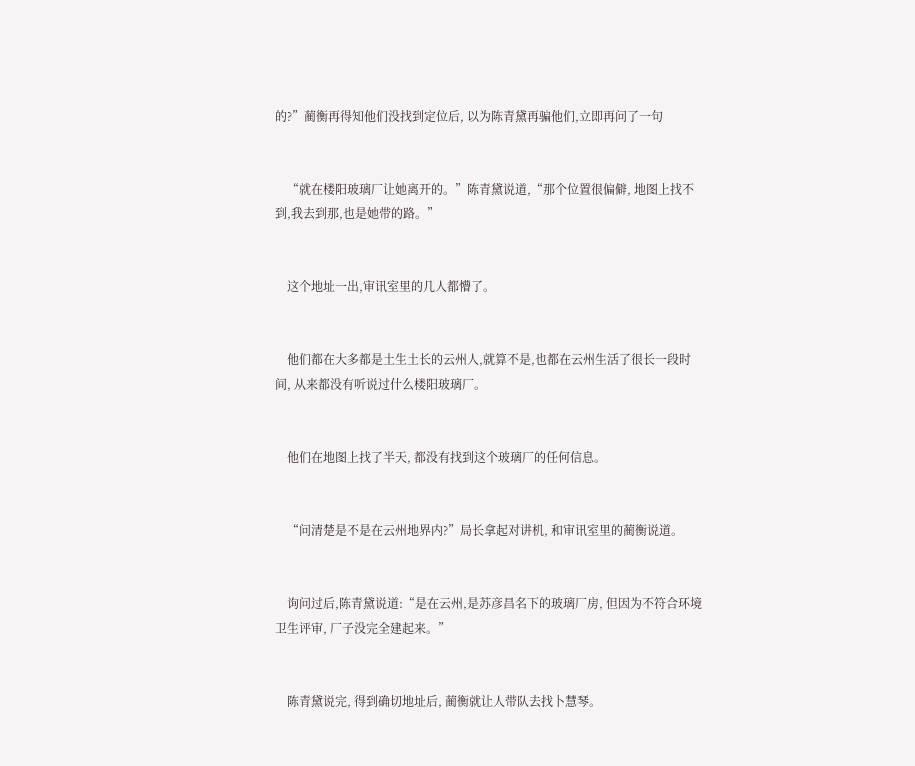的?”蔺衡再得知他们没找到定位后, 以为陈青黛再骗他们,立即再问了一句


    “就在楼阳玻璃厂让她离开的。”陈青黛说道,“那个位置很偏僻, 地图上找不到,我去到那,也是她带的路。”


    这个地址一出,审讯室里的几人都懵了。


    他们都在大多都是土生土长的云州人,就算不是,也都在云州生活了很长一段时间, 从来都没有听说过什么楼阳玻璃厂。


    他们在地图上找了半天, 都没有找到这个玻璃厂的任何信息。


    “问清楚是不是在云州地界内?”局长拿起对讲机, 和审讯室里的蔺衡说道。


    询问过后,陈青黛说道:“是在云州,是苏彦昌名下的玻璃厂房, 但因为不符合环境卫生评审, 厂子没完全建起来。”


    陈青黛说完, 得到确切地址后, 蔺衡就让人带队去找卜慧琴。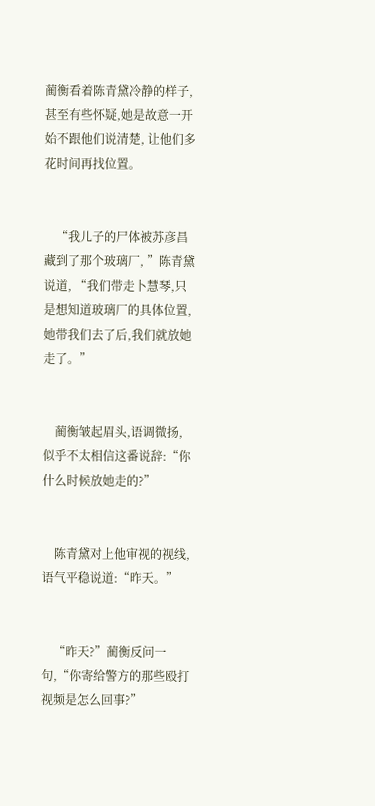蔺衡看着陈青黛冷静的样子, 甚至有些怀疑,她是故意一开始不跟他们说清楚, 让他们多花时间再找位置。


    “我儿子的尸体被苏彦昌藏到了那个玻璃厂, ”陈青黛说道, “我们带走卜慧琴,只是想知道玻璃厂的具体位置,她带我们去了后,我们就放她走了。”


    蔺衡皱起眉头,语调微扬, 似乎不太相信这番说辞:“你什么时候放她走的?”


    陈青黛对上他审视的视线,语气平稳说道:“昨天。”


    “昨天?”蔺衡反问一句,“你寄给警方的那些殴打视频是怎么回事?”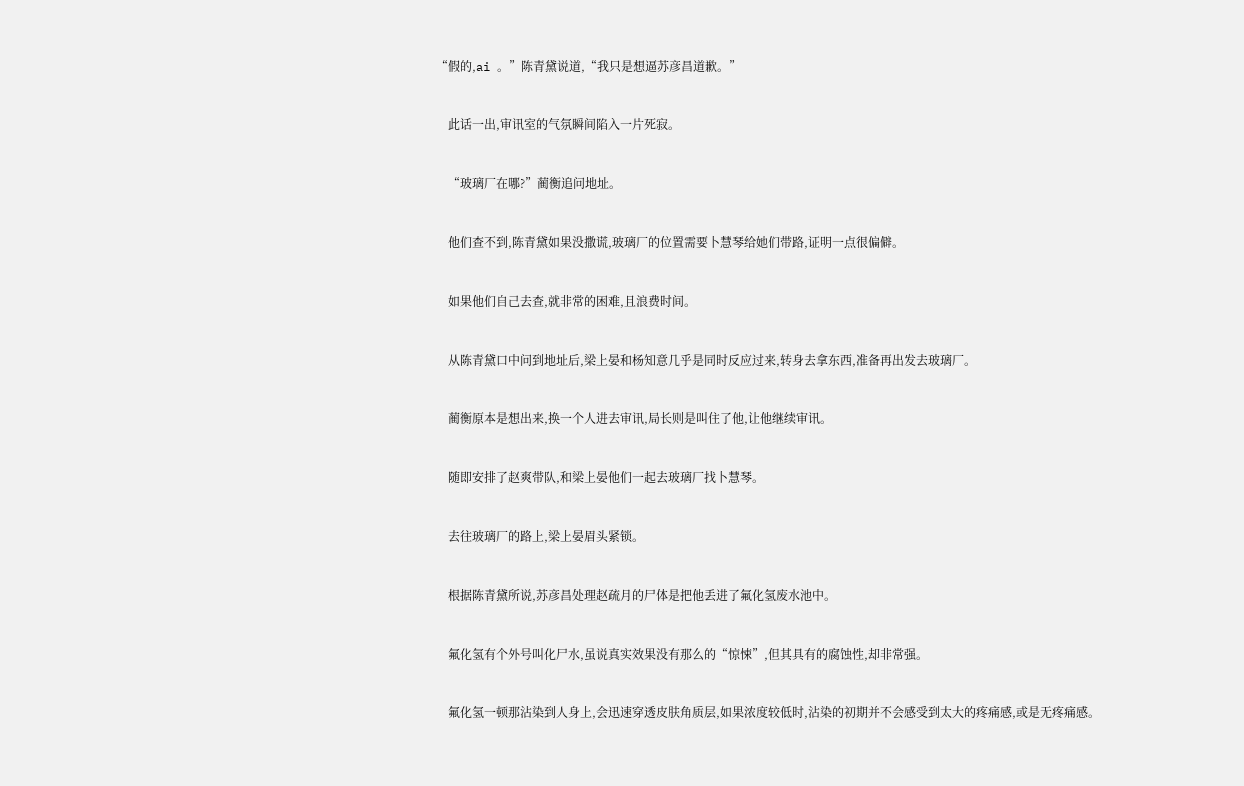“假的,ai 。”陈青黛说道,“我只是想逼苏彦昌道歉。”


    此话一出,审讯室的气氛瞬间陷入一片死寂。


    “玻璃厂在哪?”蔺衡追问地址。


    他们查不到,陈青黛如果没撒谎,玻璃厂的位置需要卜慧琴给她们带路,证明一点很偏僻。


    如果他们自己去查,就非常的困难,且浪费时间。


    从陈青黛口中问到地址后,梁上晏和杨知意几乎是同时反应过来,转身去拿东西,准备再出发去玻璃厂。


    蔺衡原本是想出来,换一个人进去审讯,局长则是叫住了他,让他继续审讯。


    随即安排了赵爽带队,和梁上晏他们一起去玻璃厂找卜慧琴。


    去往玻璃厂的路上,梁上晏眉头紧锁。


    根据陈青黛所说,苏彦昌处理赵疏月的尸体是把他丢进了氟化氢废水池中。


    氟化氢有个外号叫化尸水,虽说真实效果没有那么的“惊悚”,但其具有的腐蚀性,却非常强。


    氟化氢一顿那沾染到人身上,会迅速穿透皮肤角质层,如果浓度较低时,沾染的初期并不会感受到太大的疼痛感,或是无疼痛感。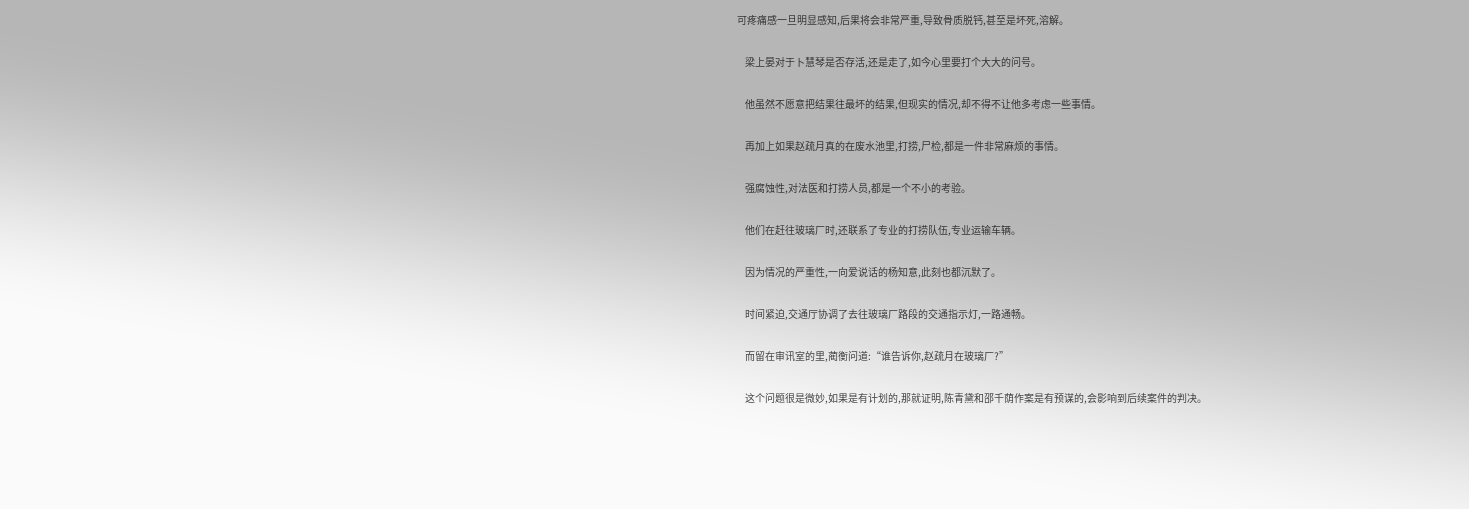可疼痛感一旦明显感知,后果将会非常严重,导致骨质脱钙,甚至是坏死,溶解。


    梁上晏对于卜慧琴是否存活,还是走了,如今心里要打个大大的问号。


    他虽然不愿意把结果往最坏的结果,但现实的情况,却不得不让他多考虑一些事情。


    再加上如果赵疏月真的在废水池里,打捞,尸检,都是一件非常麻烦的事情。


    强腐蚀性,对法医和打捞人员,都是一个不小的考验。


    他们在赶往玻璃厂时,还联系了专业的打捞队伍,专业运输车辆。


    因为情况的严重性,一向爱说话的杨知意,此刻也都沉默了。


    时间紧迫,交通厅协调了去往玻璃厂路段的交通指示灯,一路通畅。


    而留在审讯室的里,蔺衡问道:“谁告诉你,赵疏月在玻璃厂?”


    这个问题很是微妙,如果是有计划的,那就证明,陈青黛和邵千荫作案是有预谋的,会影响到后续案件的判决。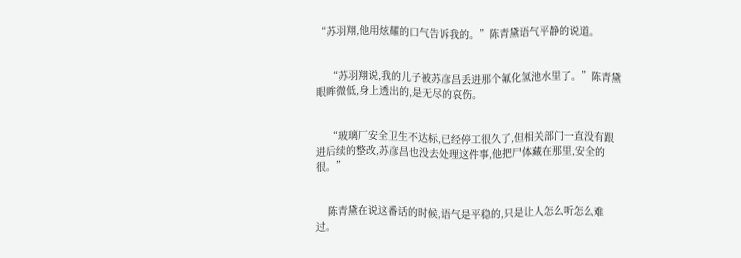“苏羽翔,他用炫耀的口气告诉我的。”陈青黛语气平静的说道。


    “苏羽翔说,我的儿子被苏彦昌丢进那个氟化氢池水里了。”陈青黛眼眸微低,身上透出的,是无尽的哀伤。


    “玻璃厂安全卫生不达标,已经停工很久了,但相关部门一直没有跟进后续的整改,苏彦昌也没去处理这件事,他把尸体藏在那里,安全的很。”


    陈青黛在说这番话的时候,语气是平稳的,只是让人怎么听怎么难过。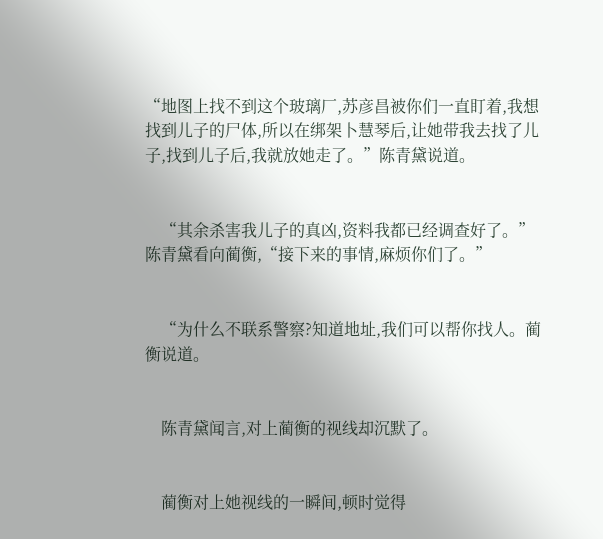“地图上找不到这个玻璃厂,苏彦昌被你们一直盯着,我想找到儿子的尸体,所以在绑架卜慧琴后,让她带我去找了儿子,找到儿子后,我就放她走了。”陈青黛说道。


    “其余杀害我儿子的真凶,资料我都已经调查好了。”陈青黛看向蔺衡,“接下来的事情,麻烦你们了。”


    “为什么不联系警察?知道地址,我们可以帮你找人。蔺衡说道。


    陈青黛闻言,对上蔺衡的视线却沉默了。


    蔺衡对上她视线的一瞬间,顿时觉得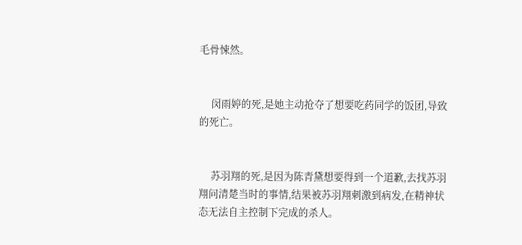毛骨悚然。


    闵雨婷的死,是她主动抢夺了想要吃药同学的饭团,导致的死亡。


    苏羽翔的死,是因为陈青黛想要得到一个道歉,去找苏羽翔问清楚当时的事情,结果被苏羽翔刺激到病发,在精神状态无法自主控制下完成的杀人。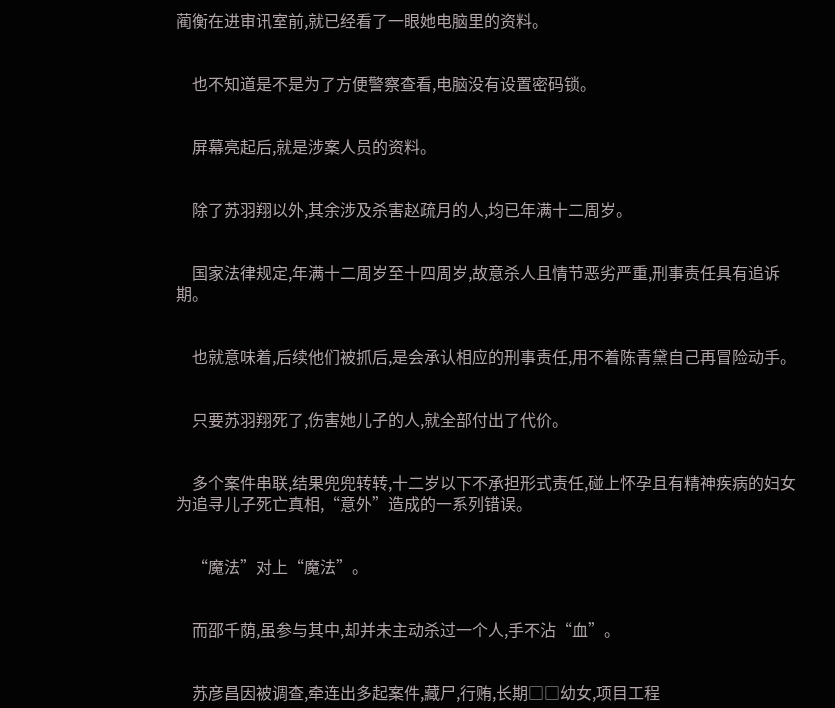蔺衡在进审讯室前,就已经看了一眼她电脑里的资料。


    也不知道是不是为了方便警察查看,电脑没有设置密码锁。


    屏幕亮起后,就是涉案人员的资料。


    除了苏羽翔以外,其余涉及杀害赵疏月的人,均已年满十二周岁。


    国家法律规定,年满十二周岁至十四周岁,故意杀人且情节恶劣严重,刑事责任具有追诉期。


    也就意味着,后续他们被抓后,是会承认相应的刑事责任,用不着陈青黛自己再冒险动手。


    只要苏羽翔死了,伤害她儿子的人,就全部付出了代价。


    多个案件串联,结果兜兜转转,十二岁以下不承担形式责任,碰上怀孕且有精神疾病的妇女为追寻儿子死亡真相,“意外”造成的一系列错误。


    “魔法”对上“魔法”。


    而邵千荫,虽参与其中,却并未主动杀过一个人,手不沾“血”。


    苏彦昌因被调查,牵连出多起案件,藏尸,行贿,长期□□幼女,项目工程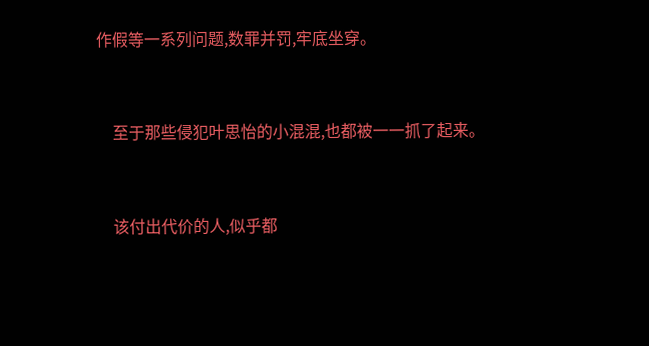作假等一系列问题,数罪并罚,牢底坐穿。


    至于那些侵犯叶思怡的小混混,也都被一一抓了起来。


    该付出代价的人,似乎都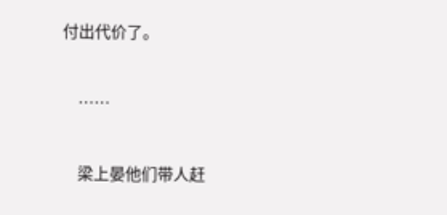付出代价了。


    ……


    梁上晏他们带人赶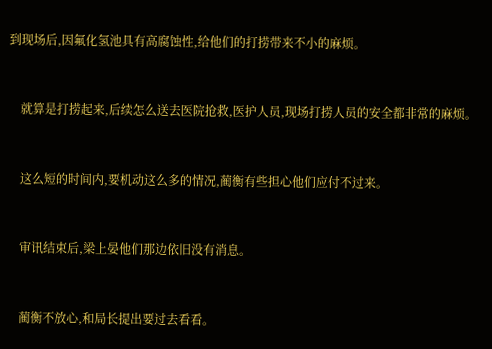到现场后,因氟化氢池具有高腐蚀性,给他们的打捞带来不小的麻烦。


    就算是打捞起来,后续怎么送去医院抢救,医护人员,现场打捞人员的安全都非常的麻烦。


    这么短的时间内,要机动这么多的情况,蔺衡有些担心他们应付不过来。


    审讯结束后,梁上晏他们那边依旧没有消息。


    蔺衡不放心,和局长提出要过去看看。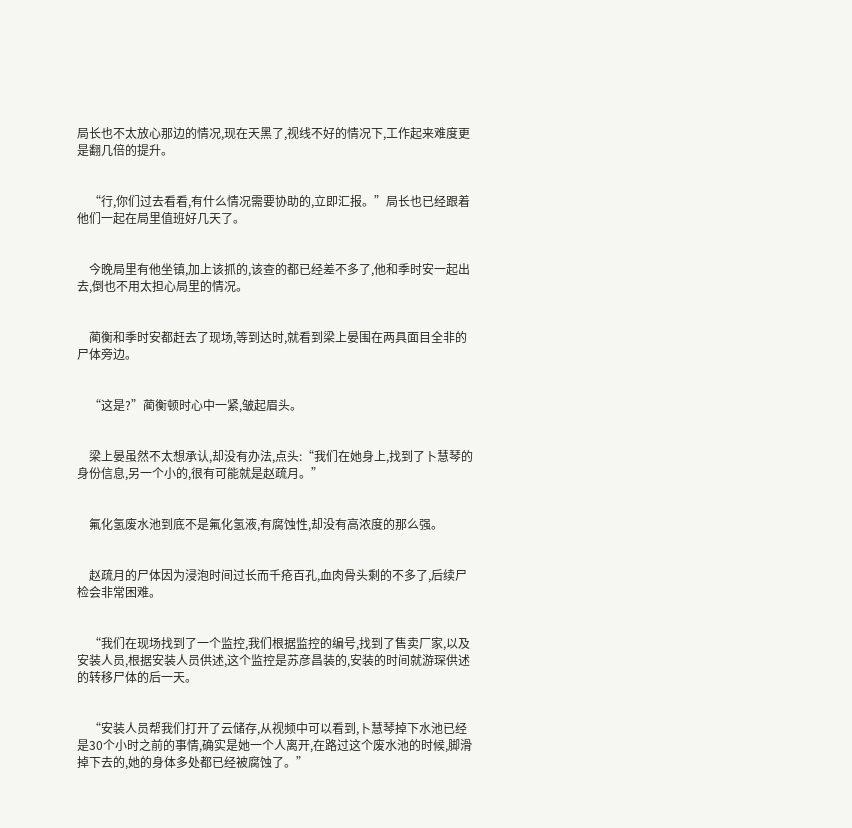局长也不太放心那边的情况,现在天黑了,视线不好的情况下,工作起来难度更是翻几倍的提升。


    “行,你们过去看看,有什么情况需要协助的,立即汇报。”局长也已经跟着他们一起在局里值班好几天了。


    今晚局里有他坐镇,加上该抓的,该查的都已经差不多了,他和季时安一起出去,倒也不用太担心局里的情况。


    蔺衡和季时安都赶去了现场,等到达时,就看到梁上晏围在两具面目全非的尸体旁边。


    “这是?”蔺衡顿时心中一紧,皱起眉头。


    梁上晏虽然不太想承认,却没有办法,点头:“我们在她身上,找到了卜慧琴的身份信息,另一个小的,很有可能就是赵疏月。”


    氟化氢废水池到底不是氟化氢液,有腐蚀性,却没有高浓度的那么强。


    赵疏月的尸体因为浸泡时间过长而千疮百孔,血肉骨头剩的不多了,后续尸检会非常困难。


    “我们在现场找到了一个监控,我们根据监控的编号,找到了售卖厂家,以及安装人员,根据安装人员供述,这个监控是苏彦昌装的,安装的时间就游琛供述的转移尸体的后一天。


    “安装人员帮我们打开了云储存,从视频中可以看到,卜慧琴掉下水池已经是30个小时之前的事情,确实是她一个人离开,在路过这个废水池的时候,脚滑掉下去的,她的身体多处都已经被腐蚀了。”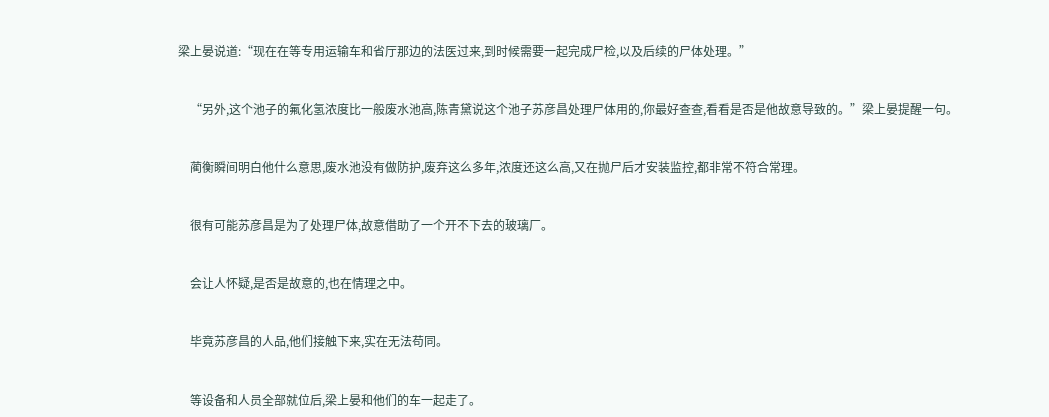梁上晏说道:“现在在等专用运输车和省厅那边的法医过来,到时候需要一起完成尸检,以及后续的尸体处理。”


    “另外,这个池子的氟化氢浓度比一般废水池高,陈青黛说这个池子苏彦昌处理尸体用的,你最好查查,看看是否是他故意导致的。”梁上晏提醒一句。


    蔺衡瞬间明白他什么意思,废水池没有做防护,废弃这么多年,浓度还这么高,又在抛尸后才安装监控,都非常不符合常理。


    很有可能苏彦昌是为了处理尸体,故意借助了一个开不下去的玻璃厂。


    会让人怀疑,是否是故意的,也在情理之中。


    毕竟苏彦昌的人品,他们接触下来,实在无法苟同。


    等设备和人员全部就位后,梁上晏和他们的车一起走了。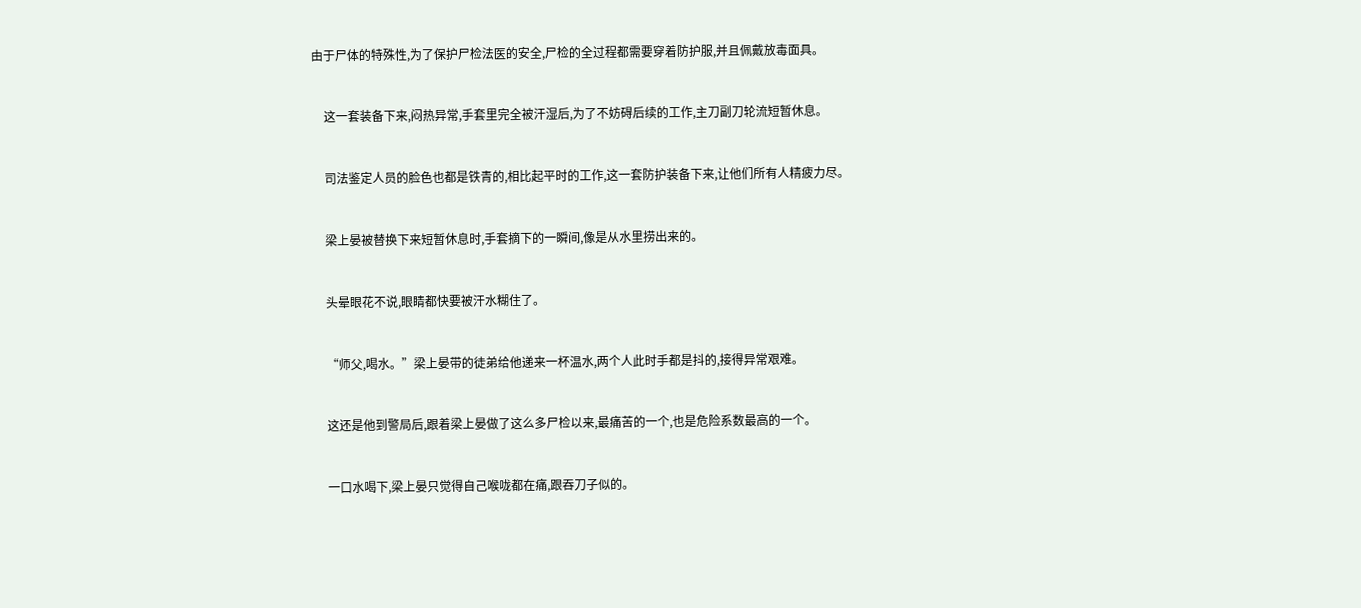由于尸体的特殊性,为了保护尸检法医的安全,尸检的全过程都需要穿着防护服,并且佩戴放毒面具。


    这一套装备下来,闷热异常,手套里完全被汗湿后,为了不妨碍后续的工作,主刀副刀轮流短暂休息。


    司法鉴定人员的脸色也都是铁青的,相比起平时的工作,这一套防护装备下来,让他们所有人精疲力尽。


    梁上晏被替换下来短暂休息时,手套摘下的一瞬间,像是从水里捞出来的。


    头晕眼花不说,眼睛都快要被汗水糊住了。


    “师父,喝水。”梁上晏带的徒弟给他递来一杯温水,两个人此时手都是抖的,接得异常艰难。


    这还是他到警局后,跟着梁上晏做了这么多尸检以来,最痛苦的一个,也是危险系数最高的一个。


    一口水喝下,梁上晏只觉得自己喉咙都在痛,跟吞刀子似的。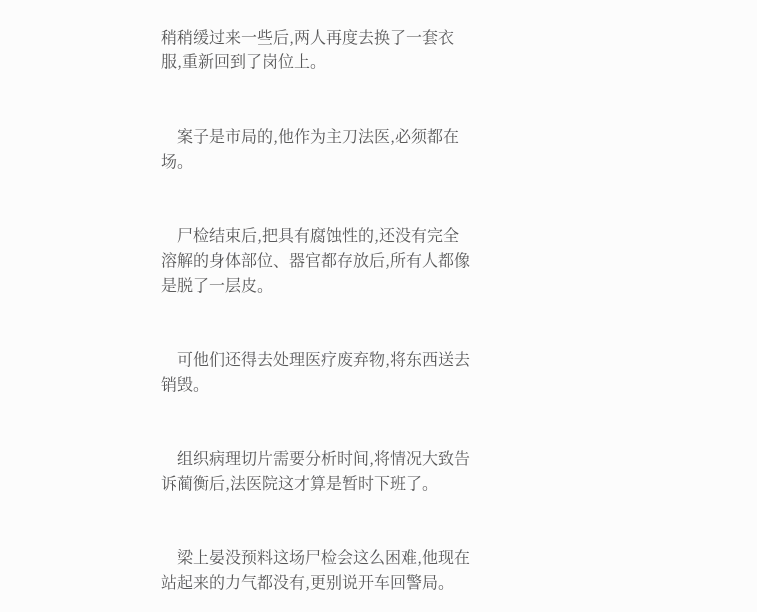稍稍缓过来一些后,两人再度去换了一套衣服,重新回到了岗位上。


    案子是市局的,他作为主刀法医,必须都在场。


    尸检结束后,把具有腐蚀性的,还没有完全溶解的身体部位、器官都存放后,所有人都像是脱了一层皮。


    可他们还得去处理医疗废弃物,将东西送去销毁。


    组织病理切片需要分析时间,将情况大致告诉蔺衡后,法医院这才算是暂时下班了。


    梁上晏没预料这场尸检会这么困难,他现在站起来的力气都没有,更别说开车回警局。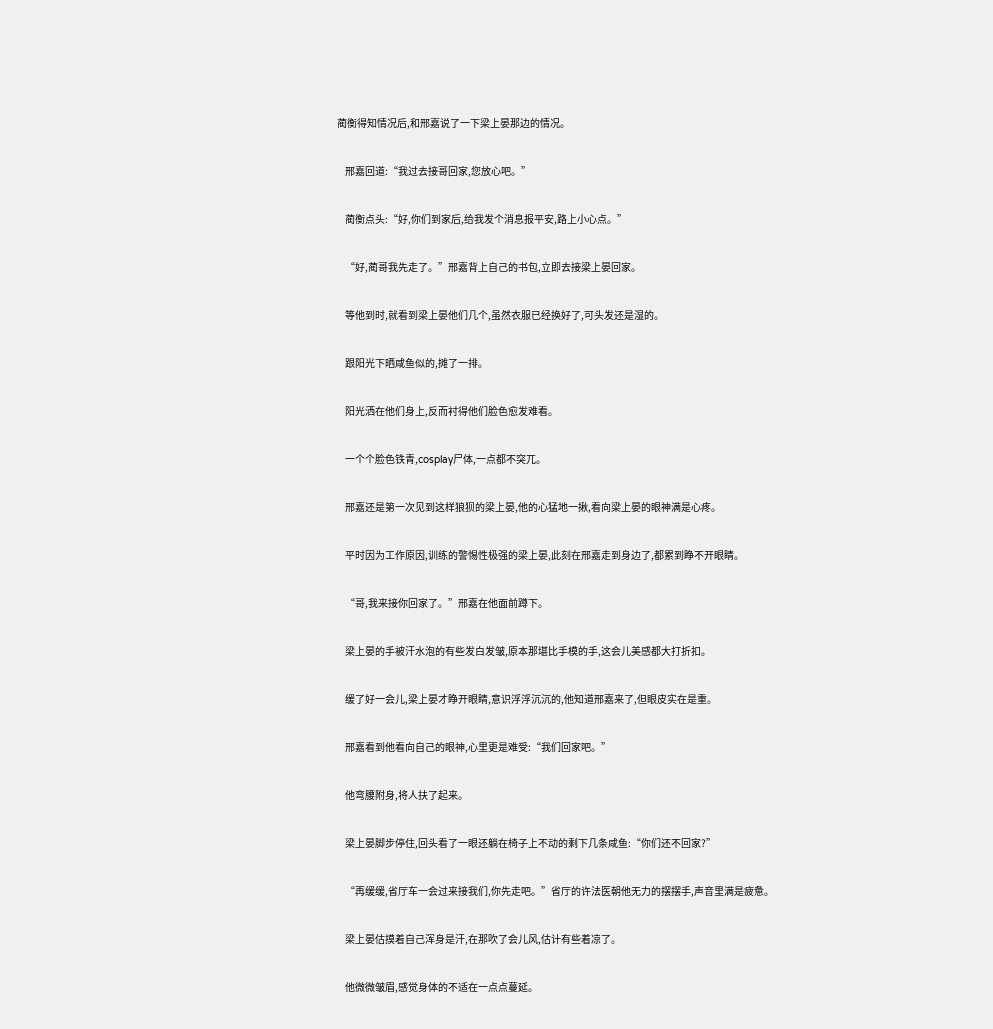蔺衡得知情况后,和邢嘉说了一下梁上晏那边的情况。


    邢嘉回道:“我过去接哥回家,您放心吧。”


    蔺衡点头:“好,你们到家后,给我发个消息报平安,路上小心点。”


    “好,蔺哥我先走了。”邢嘉背上自己的书包,立即去接梁上晏回家。


    等他到时,就看到梁上晏他们几个,虽然衣服已经换好了,可头发还是湿的。


    跟阳光下晒咸鱼似的,摊了一排。


    阳光洒在他们身上,反而衬得他们脸色愈发难看。


    一个个脸色铁青,cosplay尸体,一点都不突兀。


    邢嘉还是第一次见到这样狼狈的梁上晏,他的心猛地一揪,看向梁上晏的眼神满是心疼。


    平时因为工作原因,训练的警惕性极强的梁上晏,此刻在邢嘉走到身边了,都累到睁不开眼睛。


    “哥,我来接你回家了。”邢嘉在他面前蹲下。


    梁上晏的手被汗水泡的有些发白发皱,原本那堪比手模的手,这会儿美感都大打折扣。


    缓了好一会儿,梁上晏才睁开眼睛,意识浮浮沉沉的,他知道邢嘉来了,但眼皮实在是重。


    邢嘉看到他看向自己的眼神,心里更是难受:“我们回家吧。”


    他弯腰附身,将人扶了起来。


    梁上晏脚步停住,回头看了一眼还躺在椅子上不动的剩下几条咸鱼:“你们还不回家?”


    “再缓缓,省厅车一会过来接我们,你先走吧。”省厅的许法医朝他无力的摆摆手,声音里满是疲惫。


    梁上晏估摸着自己浑身是汗,在那吹了会儿风,估计有些着凉了。


    他微微皱眉,感觉身体的不适在一点点蔓延。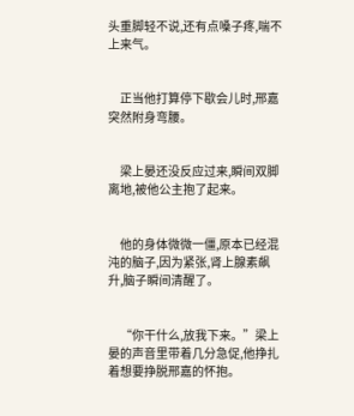头重脚轻不说,还有点嗓子疼,喘不上来气。


    正当他打算停下歇会儿时,邢嘉突然附身弯腰。


    梁上晏还没反应过来,瞬间双脚离地,被他公主抱了起来。


    他的身体微微一僵,原本已经混沌的脑子,因为紧张,肾上腺素飙升,脑子瞬间清醒了。


    “你干什么,放我下来。”梁上晏的声音里带着几分急促,他挣扎着想要挣脱邢嘉的怀抱。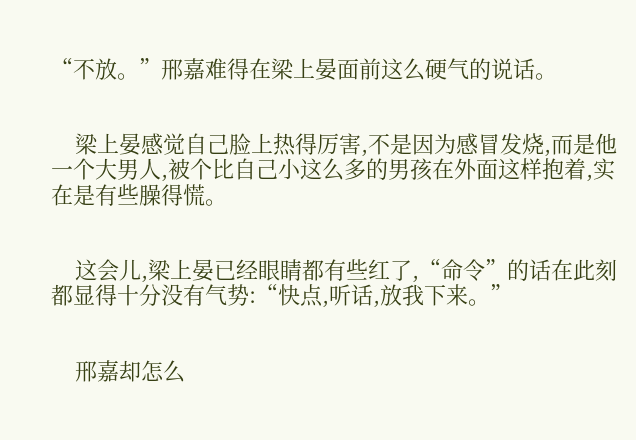“不放。”邢嘉难得在梁上晏面前这么硬气的说话。


    梁上晏感觉自己脸上热得厉害,不是因为感冒发烧,而是他一个大男人,被个比自己小这么多的男孩在外面这样抱着,实在是有些臊得慌。


    这会儿,梁上晏已经眼睛都有些红了,“命令”的话在此刻都显得十分没有气势:“快点,听话,放我下来。”


    邢嘉却怎么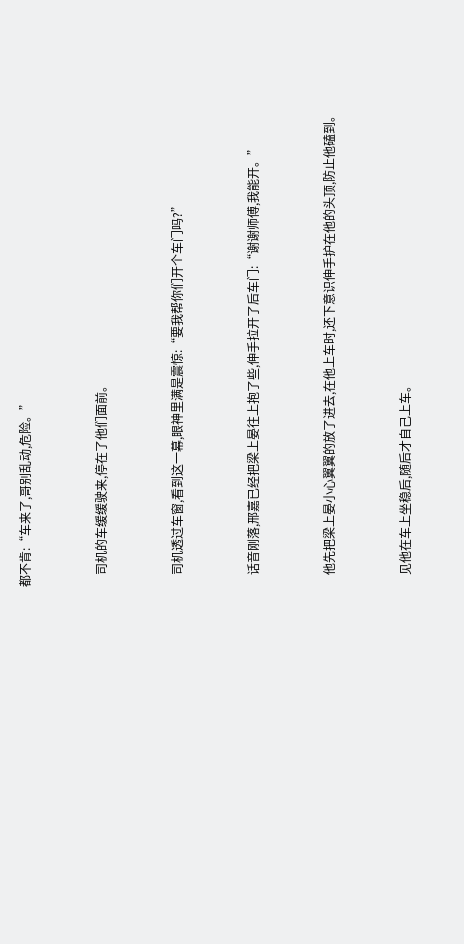都不肯:“车来了,哥别乱动,危险。”


    司机的车缓缓驶来,停在了他们面前。


    司机透过车窗,看到这一幕,眼神里满是震惊:“要我帮你们开个车门吗?”


    话音刚落,邢嘉已经把梁上晏往上抱了些,伸手拉开了后车门:“谢谢师傅,我能开。”


    他先把梁上晏小心翼翼的放了进去,在他上车时,还下意识伸手护在他的头顶,防止他磕到。


    见他在车上坐稳后,随后才自己上车。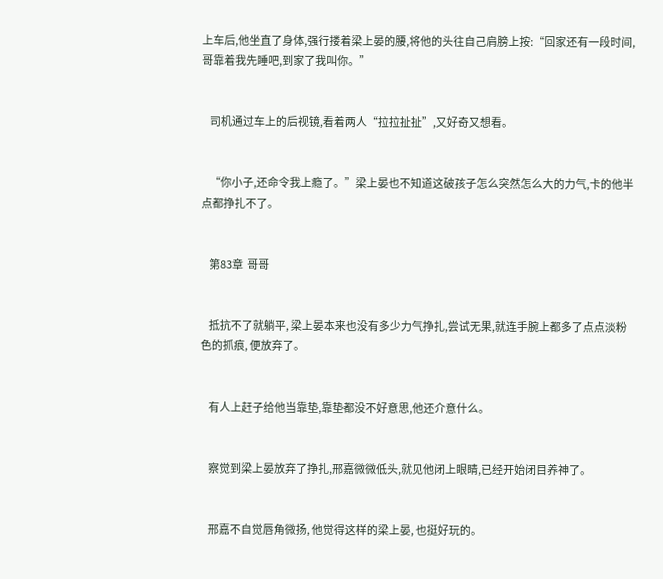上车后,他坐直了身体,强行搂着梁上晏的腰,将他的头往自己肩膀上按:“回家还有一段时间,哥靠着我先睡吧,到家了我叫你。”


    司机通过车上的后视镜,看着两人“拉拉扯扯”,又好奇又想看。


    “你小子,还命令我上瘾了。”梁上晏也不知道这破孩子怎么突然怎么大的力气,卡的他半点都挣扎不了。


    第83章  哥哥


    抵抗不了就躺平, 梁上晏本来也没有多少力气挣扎,尝试无果,就连手腕上都多了点点淡粉色的抓痕, 便放弃了。


    有人上赶子给他当靠垫,靠垫都没不好意思,他还介意什么。


    察觉到梁上晏放弃了挣扎,邢嘉微微低头,就见他闭上眼睛,已经开始闭目养神了。


    邢嘉不自觉唇角微扬, 他觉得这样的梁上晏, 也挺好玩的。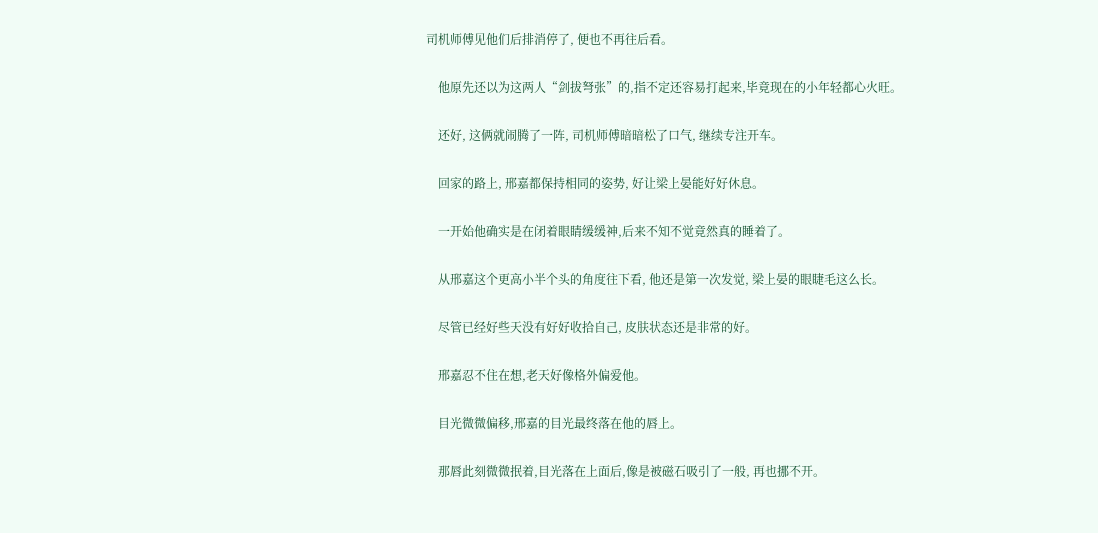司机师傅见他们后排消停了, 便也不再往后看。


    他原先还以为这两人“剑拔弩张”的,指不定还容易打起来,毕竟现在的小年轻都心火旺。


    还好, 这俩就闹腾了一阵, 司机师傅暗暗松了口气, 继续专注开车。


    回家的路上, 邢嘉都保持相同的姿势, 好让梁上晏能好好休息。


    一开始他确实是在闭着眼睛缓缓神,后来不知不觉竟然真的睡着了。


    从邢嘉这个更高小半个头的角度往下看, 他还是第一次发觉, 梁上晏的眼睫毛这么长。


    尽管已经好些天没有好好收拾自己, 皮肤状态还是非常的好。


    邢嘉忍不住在想,老天好像格外偏爱他。


    目光微微偏移,邢嘉的目光最终落在他的唇上。


    那唇此刻微微抿着,目光落在上面后,像是被磁石吸引了一般, 再也挪不开。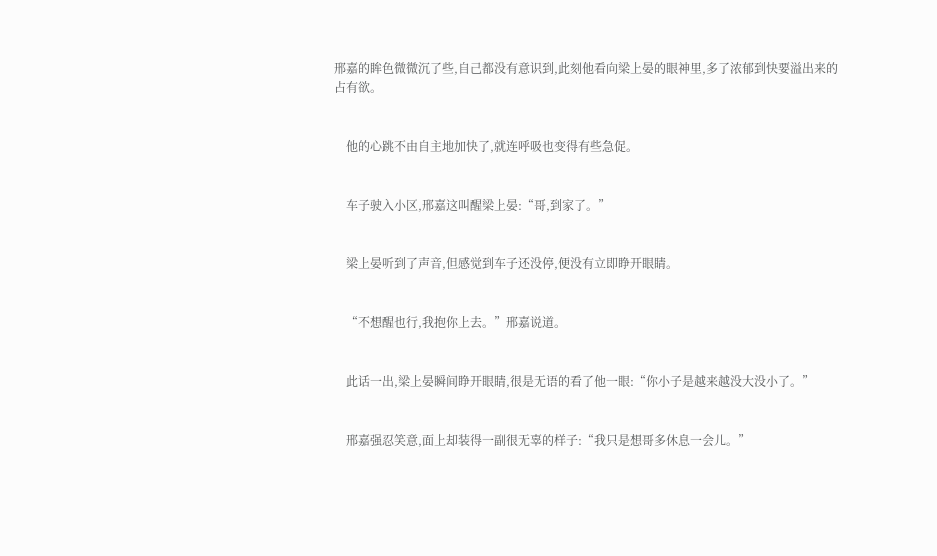邢嘉的眸色微微沉了些,自己都没有意识到,此刻他看向梁上晏的眼神里,多了浓郁到快要溢出来的占有欲。


    他的心跳不由自主地加快了,就连呼吸也变得有些急促。


    车子驶入小区,邢嘉这叫醒梁上晏:“哥,到家了。”


    梁上晏听到了声音,但感觉到车子还没停,便没有立即睁开眼睛。


    “不想醒也行,我抱你上去。”邢嘉说道。


    此话一出,梁上晏瞬间睁开眼睛,很是无语的看了他一眼:“你小子是越来越没大没小了。”


    邢嘉强忍笑意,面上却装得一副很无辜的样子:“我只是想哥多休息一会儿。”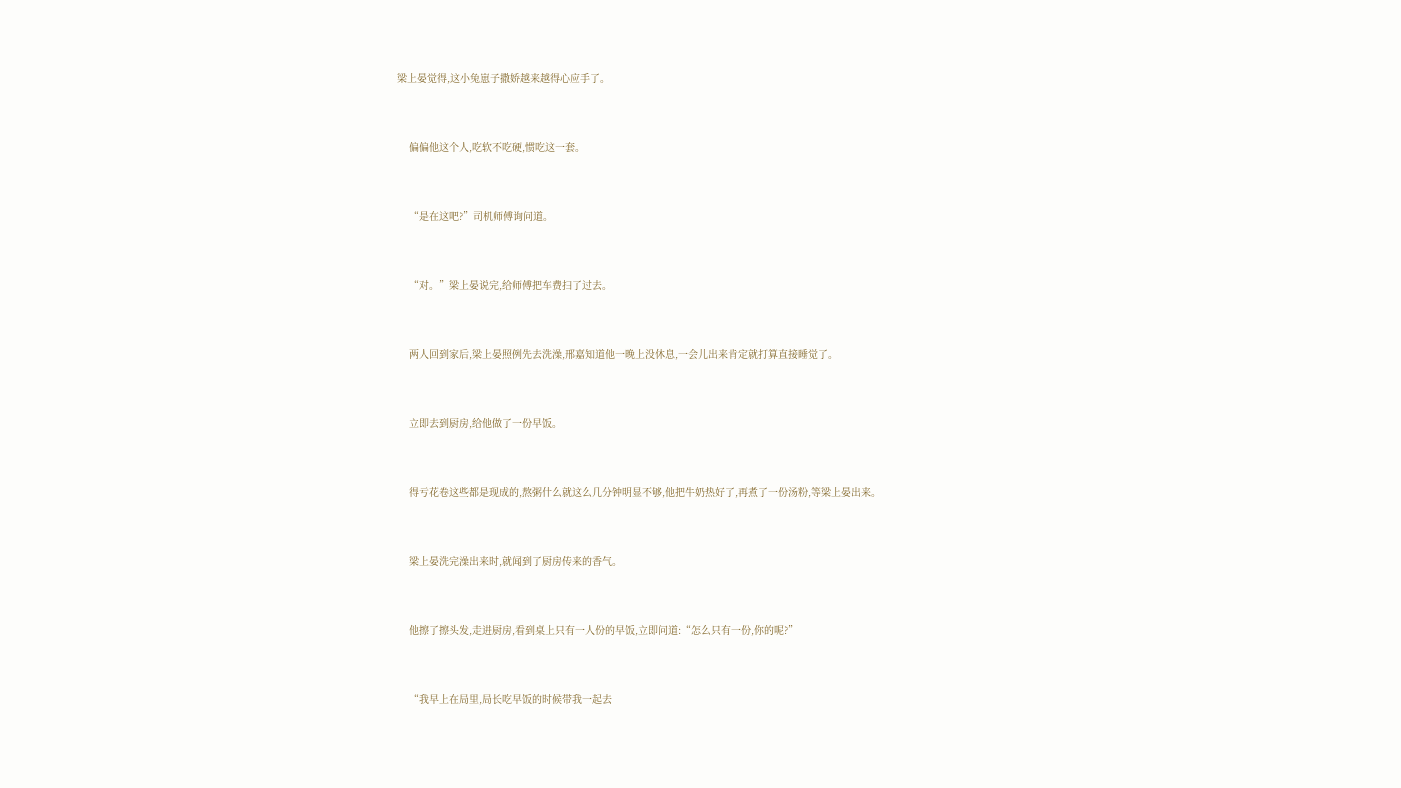梁上晏觉得,这小兔崽子撒娇越来越得心应手了。


    偏偏他这个人,吃软不吃硬,惯吃这一套。


    “是在这吧?”司机师傅询问道。


    “对。”梁上晏说完,给师傅把车费扫了过去。


    两人回到家后,梁上晏照例先去洗澡,邢嘉知道他一晚上没休息,一会儿出来肯定就打算直接睡觉了。


    立即去到厨房,给他做了一份早饭。


    得亏花卷这些都是现成的,熬粥什么就这么几分钟明显不够,他把牛奶热好了,再煮了一份汤粉,等梁上晏出来。


    梁上晏洗完澡出来时,就闻到了厨房传来的香气。


    他擦了擦头发,走进厨房,看到桌上只有一人份的早饭,立即问道:“怎么只有一份,你的呢?”


    “我早上在局里,局长吃早饭的时候带我一起去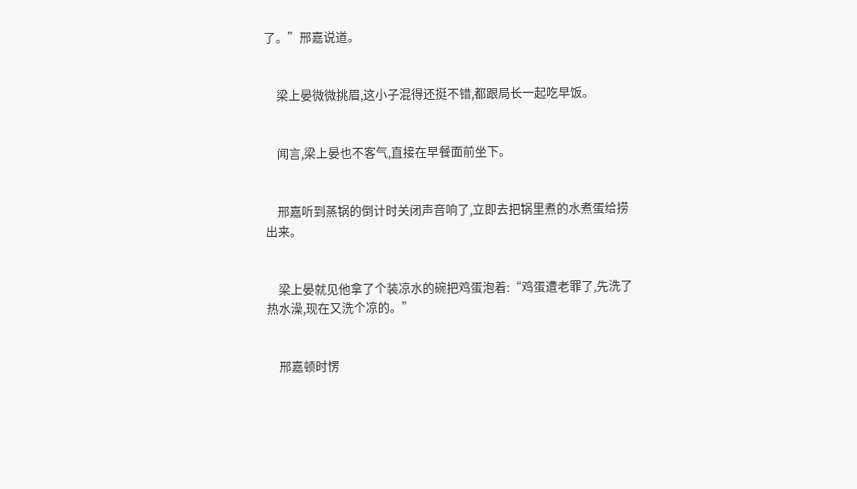了。”邢嘉说道。


    梁上晏微微挑眉,这小子混得还挺不错,都跟局长一起吃早饭。


    闻言,梁上晏也不客气,直接在早餐面前坐下。


    邢嘉听到蒸锅的倒计时关闭声音响了,立即去把锅里煮的水煮蛋给捞出来。


    梁上晏就见他拿了个装凉水的碗把鸡蛋泡着:“鸡蛋遭老罪了,先洗了热水澡,现在又洗个凉的。”


    邢嘉顿时愣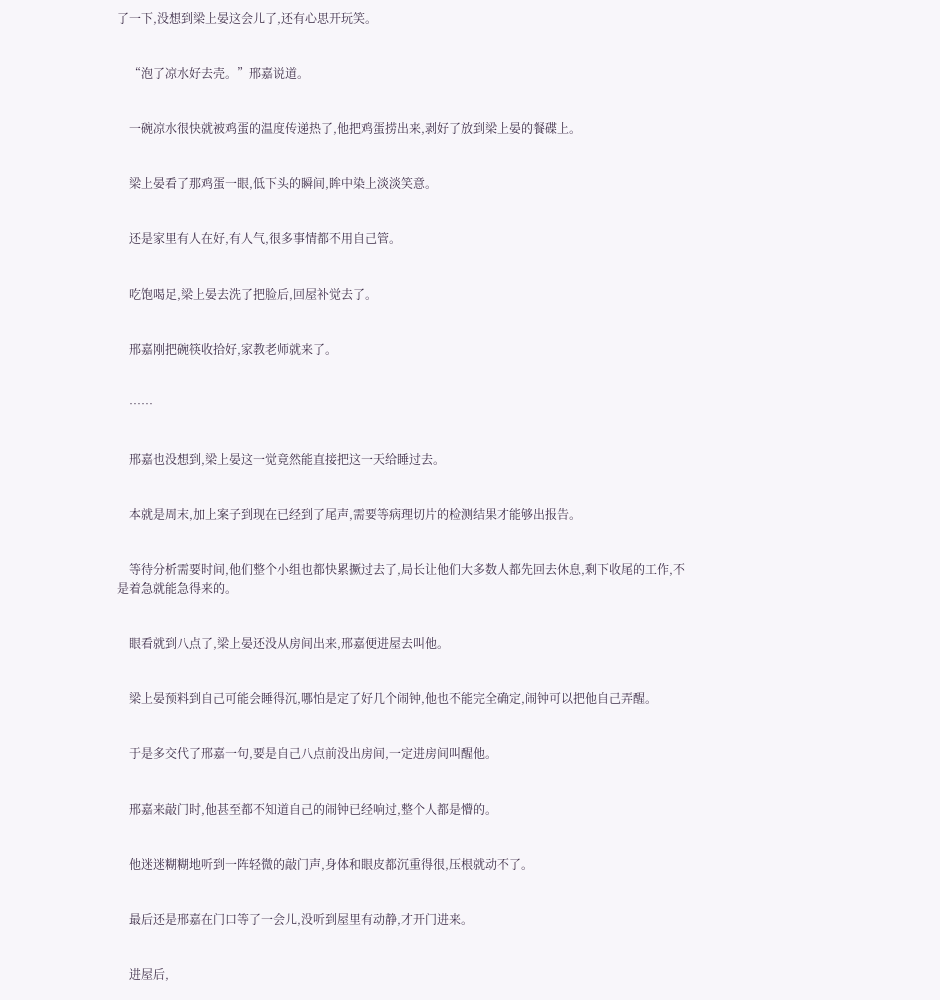了一下,没想到梁上晏这会儿了,还有心思开玩笑。


    “泡了凉水好去壳。”邢嘉说道。


    一碗凉水很快就被鸡蛋的温度传递热了,他把鸡蛋捞出来,剥好了放到梁上晏的餐碟上。


    梁上晏看了那鸡蛋一眼,低下头的瞬间,眸中染上淡淡笑意。


    还是家里有人在好,有人气,很多事情都不用自己管。


    吃饱喝足,梁上晏去洗了把脸后,回屋补觉去了。


    邢嘉刚把碗筷收拾好,家教老师就来了。


    ……


    邢嘉也没想到,梁上晏这一觉竟然能直接把这一天给睡过去。


    本就是周末,加上案子到现在已经到了尾声,需要等病理切片的检测结果才能够出报告。


    等待分析需要时间,他们整个小组也都快累撅过去了,局长让他们大多数人都先回去休息,剩下收尾的工作,不是着急就能急得来的。


    眼看就到八点了,梁上晏还没从房间出来,邢嘉便进屋去叫他。


    梁上晏预料到自己可能会睡得沉,哪怕是定了好几个闹钟,他也不能完全确定,闹钟可以把他自己弄醒。


    于是多交代了邢嘉一句,要是自己八点前没出房间,一定进房间叫醒他。


    邢嘉来敲门时,他甚至都不知道自己的闹钟已经响过,整个人都是懵的。


    他迷迷糊糊地听到一阵轻微的敲门声,身体和眼皮都沉重得很,压根就动不了。


    最后还是邢嘉在门口等了一会儿,没听到屋里有动静,才开门进来。


    进屋后,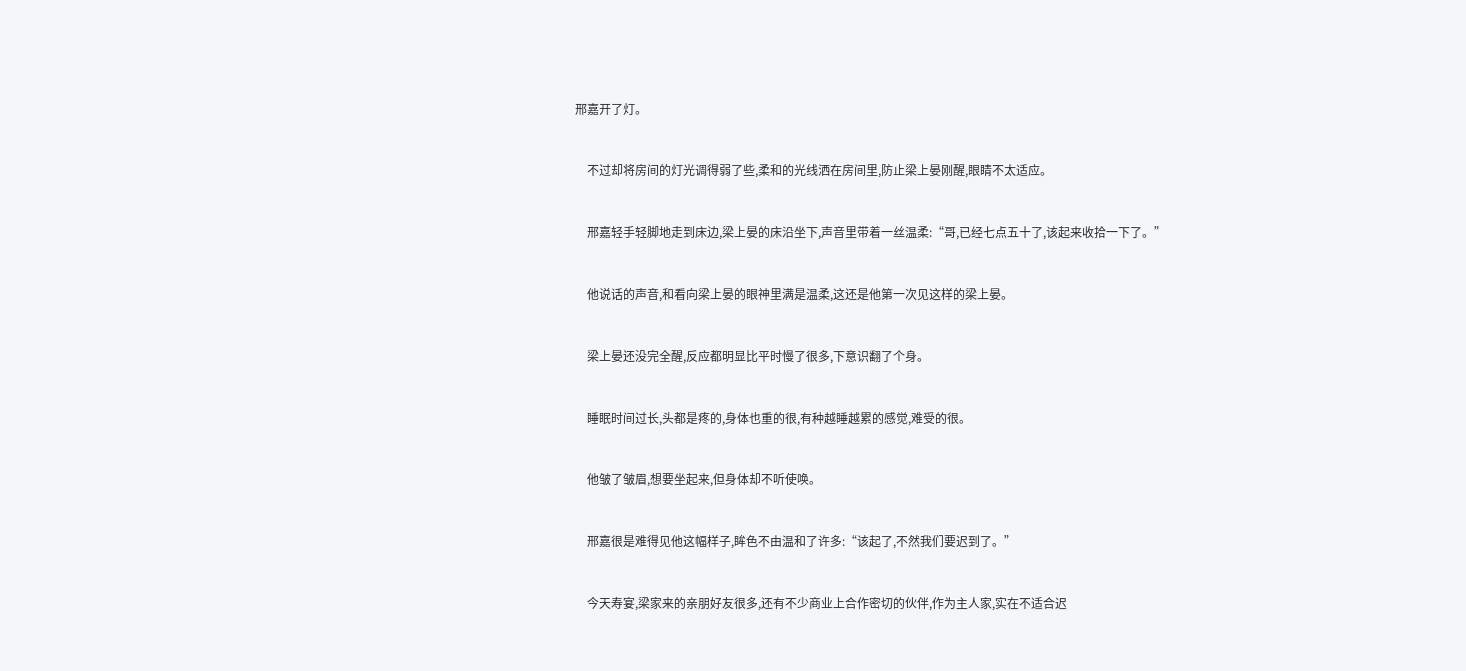邢嘉开了灯。


    不过却将房间的灯光调得弱了些,柔和的光线洒在房间里,防止梁上晏刚醒,眼睛不太适应。


    邢嘉轻手轻脚地走到床边,梁上晏的床沿坐下,声音里带着一丝温柔:“哥,已经七点五十了,该起来收拾一下了。”


    他说话的声音,和看向梁上晏的眼神里满是温柔,这还是他第一次见这样的梁上晏。


    梁上晏还没完全醒,反应都明显比平时慢了很多,下意识翻了个身。


    睡眠时间过长,头都是疼的,身体也重的很,有种越睡越累的感觉,难受的很。


    他皱了皱眉,想要坐起来,但身体却不听使唤。


    邢嘉很是难得见他这幅样子,眸色不由温和了许多:“该起了,不然我们要迟到了。”


    今天寿宴,梁家来的亲朋好友很多,还有不少商业上合作密切的伙伴,作为主人家,实在不适合迟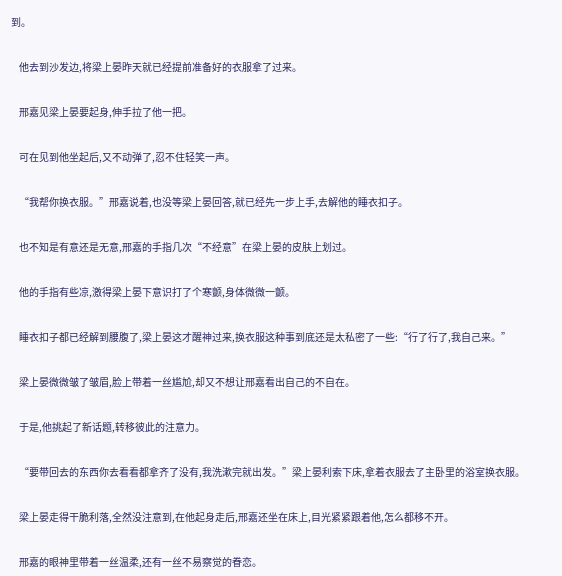到。


    他去到沙发边,将梁上晏昨天就已经提前准备好的衣服拿了过来。


    邢嘉见梁上晏要起身,伸手拉了他一把。


    可在见到他坐起后,又不动弹了,忍不住轻笑一声。


    “我帮你换衣服。”邢嘉说着,也没等梁上晏回答,就已经先一步上手,去解他的睡衣扣子。


    也不知是有意还是无意,邢嘉的手指几次“不经意”在梁上晏的皮肤上划过。


    他的手指有些凉,激得梁上晏下意识打了个寒颤,身体微微一颤。


    睡衣扣子都已经解到腰腹了,梁上晏这才醒神过来,换衣服这种事到底还是太私密了一些:“行了行了,我自己来。”


    梁上晏微微皱了皱眉,脸上带着一丝尴尬,却又不想让邢嘉看出自己的不自在。


    于是,他挑起了新话题,转移彼此的注意力。


    “要带回去的东西你去看看都拿齐了没有,我洗漱完就出发。”梁上晏利索下床,拿着衣服去了主卧里的浴室换衣服。


    梁上晏走得干脆利落,全然没注意到,在他起身走后,邢嘉还坐在床上,目光紧紧跟着他,怎么都移不开。


    邢嘉的眼神里带着一丝温柔,还有一丝不易察觉的眷恋。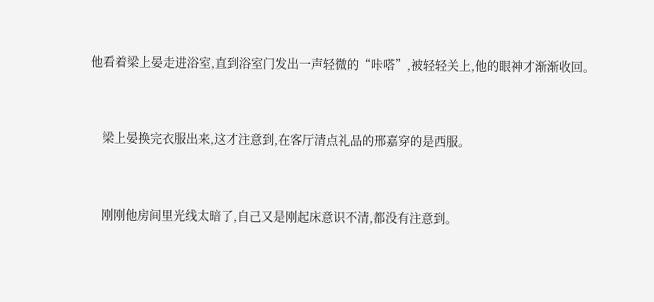他看着梁上晏走进浴室,直到浴室门发出一声轻微的“咔嗒”,被轻轻关上,他的眼神才渐渐收回。


    梁上晏换完衣服出来,这才注意到,在客厅清点礼品的邢嘉穿的是西服。


    刚刚他房间里光线太暗了,自己又是刚起床意识不清,都没有注意到。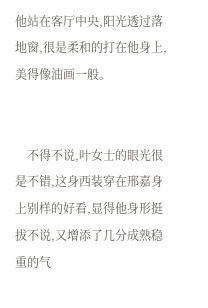他站在客厅中央,阳光透过落地窗,很是柔和的打在他身上,美得像油画一般。


    不得不说,叶女士的眼光很是不错,这身西装穿在邢嘉身上别样的好看,显得他身形挺拔不说,又增添了几分成熟稳重的气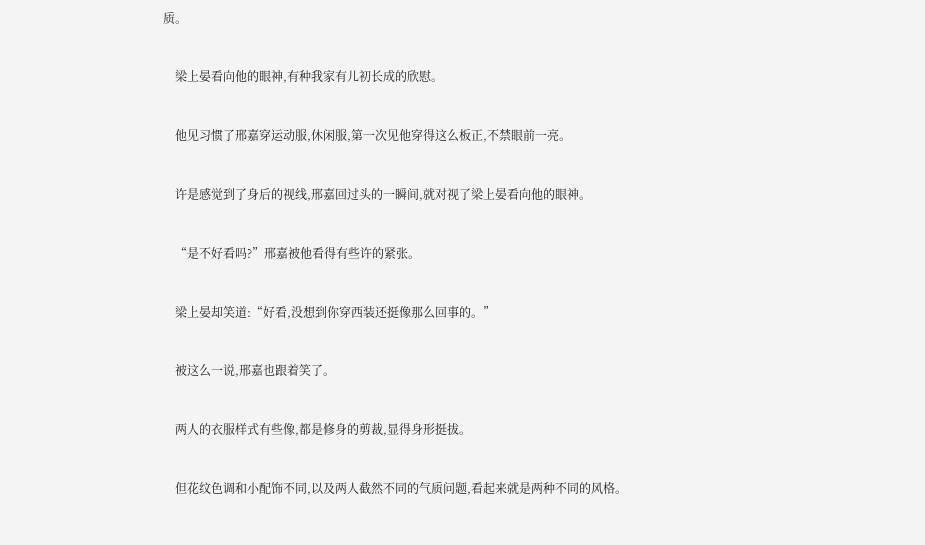质。


    梁上晏看向他的眼神,有种我家有儿初长成的欣慰。


    他见习惯了邢嘉穿运动服,休闲服,第一次见他穿得这么板正,不禁眼前一亮。


    许是感觉到了身后的视线,邢嘉回过头的一瞬间,就对视了梁上晏看向他的眼神。


    “是不好看吗?”邢嘉被他看得有些许的紧张。


    梁上晏却笑道:“好看,没想到你穿西装还挺像那么回事的。”


    被这么一说,邢嘉也跟着笑了。


    两人的衣服样式有些像,都是修身的剪裁,显得身形挺拔。


    但花纹色调和小配饰不同,以及两人截然不同的气质问题,看起来就是两种不同的风格。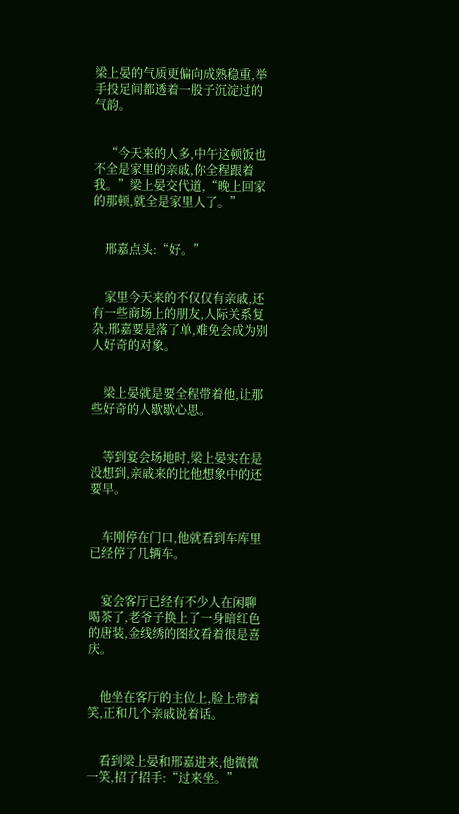梁上晏的气质更偏向成熟稳重,举手投足间都透着一股子沉淀过的气韵。


    “今天来的人多,中午这顿饭也不全是家里的亲戚,你全程跟着我。”梁上晏交代道,“晚上回家的那顿,就全是家里人了。”


    邢嘉点头:“好。”


    家里今天来的不仅仅有亲戚,还有一些商场上的朋友,人际关系复杂,邢嘉要是落了单,难免会成为别人好奇的对象。


    梁上晏就是要全程带着他,让那些好奇的人歇歇心思。


    等到宴会场地时,梁上晏实在是没想到,亲戚来的比他想象中的还要早。


    车刚停在门口,他就看到车库里已经停了几辆车。


    宴会客厅已经有不少人在闲聊喝茶了,老爷子换上了一身暗红色的唐装,金线绣的图纹看着很是喜庆。


    他坐在客厅的主位上,脸上带着笑,正和几个亲戚说着话。


    看到梁上晏和邢嘉进来,他微微一笑,招了招手:“过来坐。”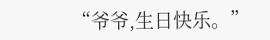“爷爷,生日快乐。”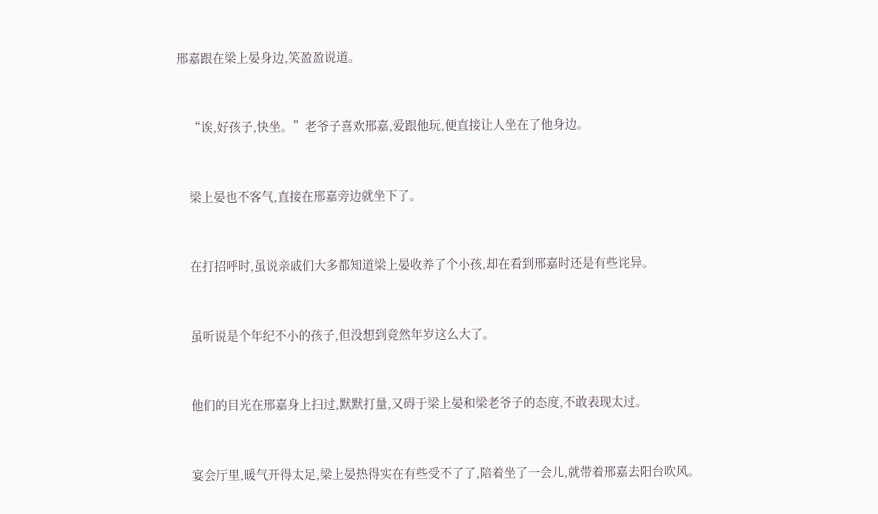邢嘉跟在梁上晏身边,笑盈盈说道。


    “诶,好孩子,快坐。”老爷子喜欢邢嘉,爱跟他玩,便直接让人坐在了他身边。


    梁上晏也不客气,直接在邢嘉旁边就坐下了。


    在打招呼时,虽说亲戚们大多都知道梁上晏收养了个小孩,却在看到邢嘉时还是有些诧异。


    虽听说是个年纪不小的孩子,但没想到竟然年岁这么大了。


    他们的目光在邢嘉身上扫过,默默打量,又碍于梁上晏和梁老爷子的态度,不敢表现太过。


    宴会厅里,暖气开得太足,梁上晏热得实在有些受不了了,陪着坐了一会儿,就带着邢嘉去阳台吹风。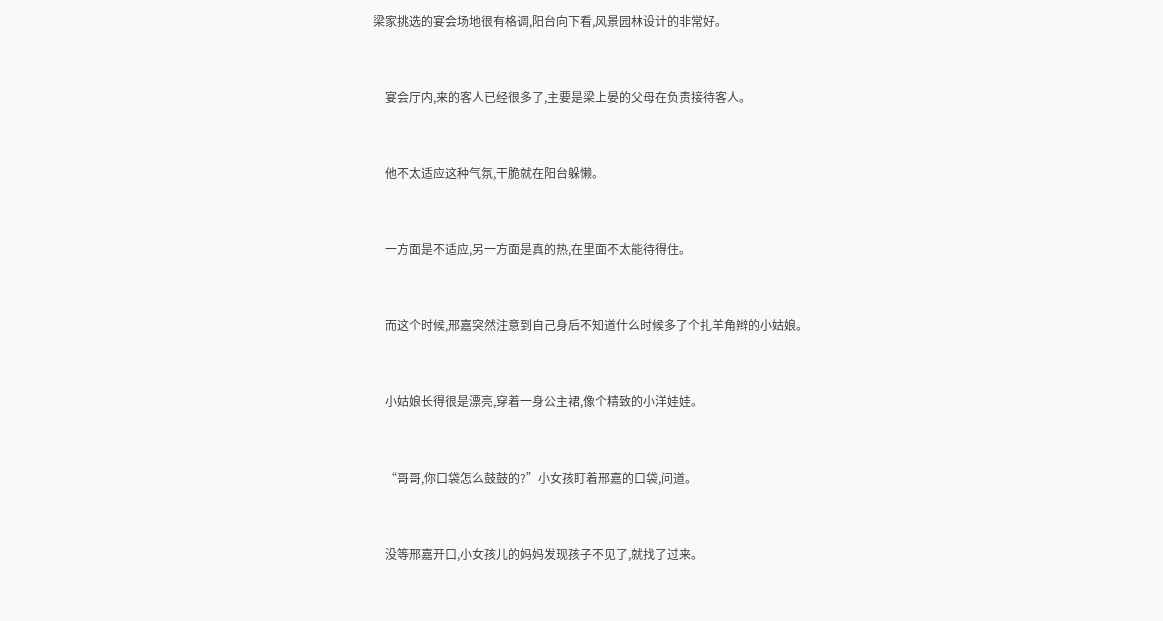梁家挑选的宴会场地很有格调,阳台向下看,风景园林设计的非常好。


    宴会厅内,来的客人已经很多了,主要是梁上晏的父母在负责接待客人。


    他不太适应这种气氛,干脆就在阳台躲懒。


    一方面是不适应,另一方面是真的热,在里面不太能待得住。


    而这个时候,邢嘉突然注意到自己身后不知道什么时候多了个扎羊角辫的小姑娘。


    小姑娘长得很是漂亮,穿着一身公主裙,像个精致的小洋娃娃。


    “哥哥,你口袋怎么鼓鼓的?”小女孩盯着邢嘉的口袋,问道。


    没等邢嘉开口,小女孩儿的妈妈发现孩子不见了,就找了过来。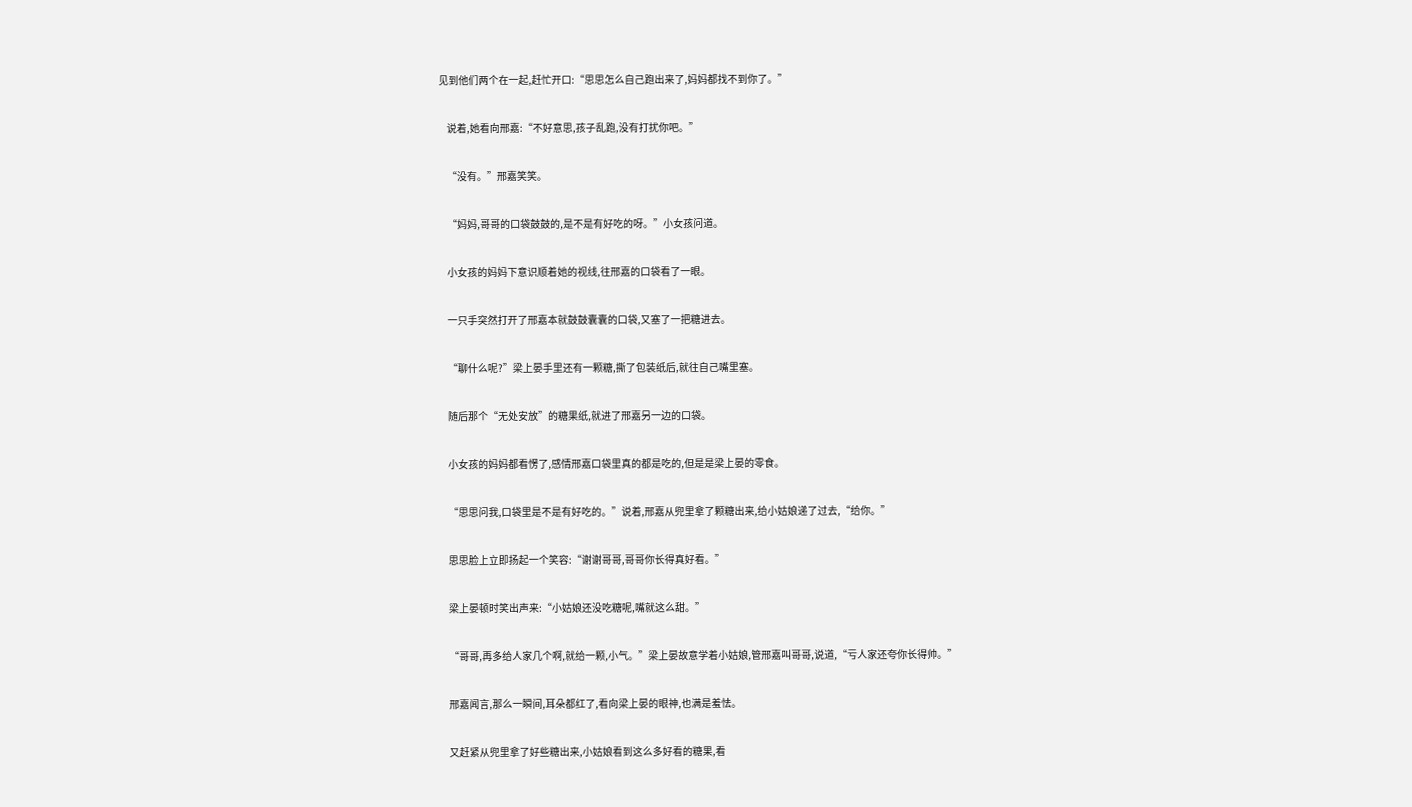见到他们两个在一起,赶忙开口:“思思怎么自己跑出来了,妈妈都找不到你了。”


    说着,她看向邢嘉:“不好意思,孩子乱跑,没有打扰你吧。”


    “没有。”邢嘉笑笑。


    “妈妈,哥哥的口袋鼓鼓的,是不是有好吃的呀。”小女孩问道。


    小女孩的妈妈下意识顺着她的视线,往邢嘉的口袋看了一眼。


    一只手突然打开了邢嘉本就鼓鼓囊囊的口袋,又塞了一把糖进去。


    “聊什么呢?”梁上晏手里还有一颗糖,撕了包装纸后,就往自己嘴里塞。


    随后那个“无处安放”的糖果纸,就进了邢嘉另一边的口袋。


    小女孩的妈妈都看愣了,感情邢嘉口袋里真的都是吃的,但是是梁上晏的零食。


    “思思问我,口袋里是不是有好吃的。”说着,邢嘉从兜里拿了颗糖出来,给小姑娘递了过去,“给你。”


    思思脸上立即扬起一个笑容:“谢谢哥哥,哥哥你长得真好看。”


    梁上晏顿时笑出声来:“小姑娘还没吃糖呢,嘴就这么甜。”


    “哥哥,再多给人家几个啊,就给一颗,小气。”梁上晏故意学着小姑娘,管邢嘉叫哥哥,说道,“亏人家还夸你长得帅。”


    邢嘉闻言,那么一瞬间,耳朵都红了,看向梁上晏的眼神,也满是羞怯。


    又赶紧从兜里拿了好些糖出来,小姑娘看到这么多好看的糖果,看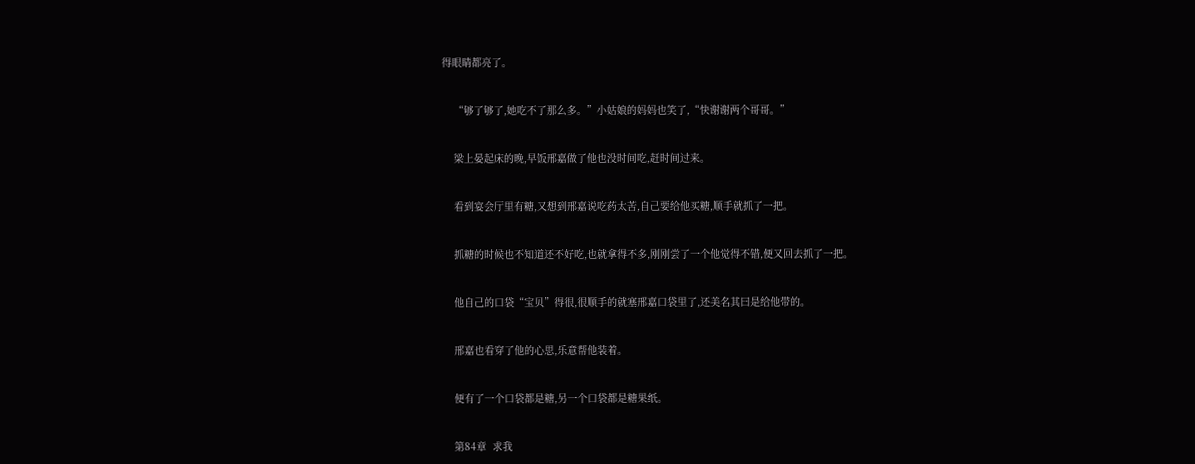得眼睛都亮了。


    “够了够了,她吃不了那么多。”小姑娘的妈妈也笑了,“快谢谢两个哥哥。”


    梁上晏起床的晚,早饭邢嘉做了他也没时间吃,赶时间过来。


    看到宴会厅里有糖,又想到邢嘉说吃药太苦,自己要给他买糖,顺手就抓了一把。


    抓糖的时候也不知道还不好吃,也就拿得不多,刚刚尝了一个他觉得不错,便又回去抓了一把。


    他自己的口袋“宝贝”得很,很顺手的就塞邢嘉口袋里了,还美名其曰是给他带的。


    邢嘉也看穿了他的心思,乐意帮他装着。


    便有了一个口袋都是糖,另一个口袋都是糖果纸。


    第84章  求我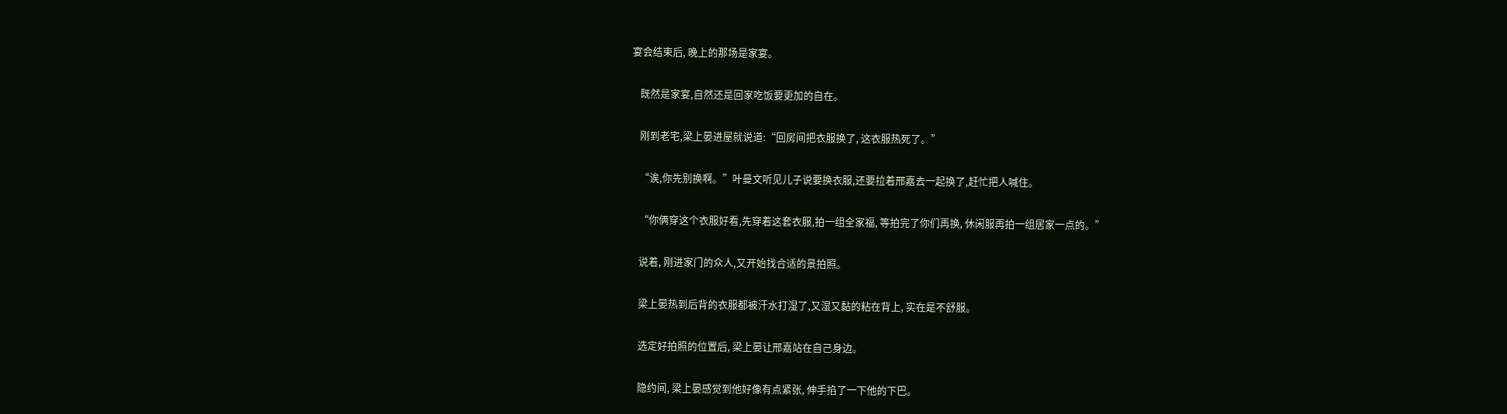宴会结束后, 晚上的那场是家宴。


    既然是家宴,自然还是回家吃饭要更加的自在。


    刚到老宅,梁上晏进屋就说道:“回房间把衣服换了, 这衣服热死了。”


    “诶,你先别换啊。”叶曼文听见儿子说要换衣服,还要拉着邢嘉去一起换了,赶忙把人喊住。


    “你俩穿这个衣服好看,先穿着这套衣服,拍一组全家福, 等拍完了你们再换, 休闲服再拍一组居家一点的。”


    说着, 刚进家门的众人,又开始找合适的景拍照。


    梁上晏热到后背的衣服都被汗水打湿了,又湿又黏的粘在背上, 实在是不舒服。


    选定好拍照的位置后, 梁上晏让邢嘉站在自己身边。


    隐约间, 梁上晏感觉到他好像有点紧张, 伸手掐了一下他的下巴。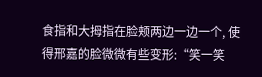食指和大拇指在脸颊两边一边一个, 使得邢嘉的脸微微有些变形:“笑一笑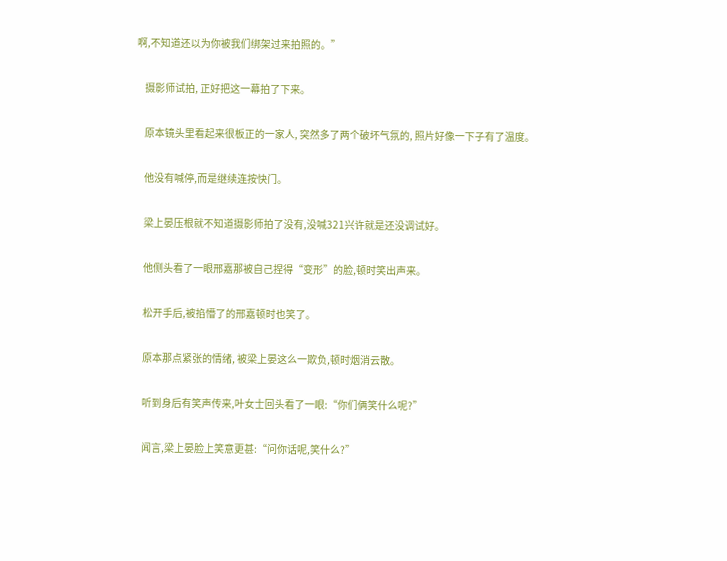啊,不知道还以为你被我们绑架过来拍照的。”


    摄影师试拍, 正好把这一幕拍了下来。


    原本镜头里看起来很板正的一家人, 突然多了两个破坏气氛的, 照片好像一下子有了温度。


    他没有喊停,而是继续连按快门。


    梁上晏压根就不知道摄影师拍了没有,没喊321兴许就是还没调试好。


    他侧头看了一眼邢嘉那被自己捏得“变形”的脸,顿时笑出声来。


    松开手后,被掐懵了的邢嘉顿时也笑了。


    原本那点紧张的情绪, 被梁上晏这么一欺负,顿时烟消云散。


    听到身后有笑声传来,叶女士回头看了一眼:“你们俩笑什么呢?”


    闻言,梁上晏脸上笑意更甚:“问你话呢,笑什么?”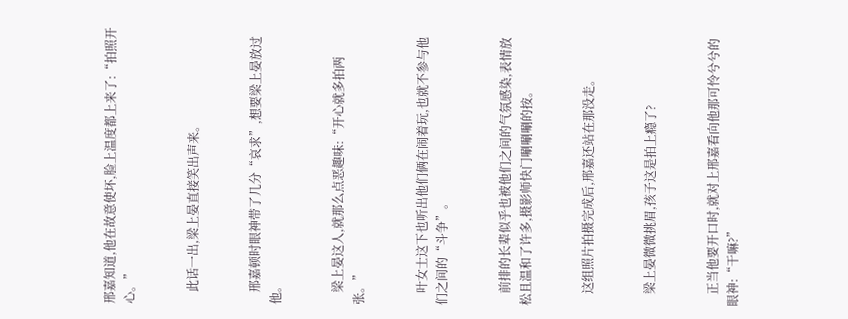邢嘉知道,他在故意使坏,脸上温度都上来了:“拍照开心。”


    此话一出,梁上晏直接笑出声来。


    邢嘉顿时眼神带了几分“哀求”,想要梁上晏放过他。


    梁上晏这人,就那么点恶趣味:“开心就多拍两张。”


    叶女士这下也听出他们俩在闹着玩,也就不参与他们之间的“斗争”。


    前排的长辈似乎也被他们之间的气氛感染,表情放松且温和了许多,摄影师快门唰唰唰的按。


    这组照片拍摄完成后,邢嘉还站在那没走。


    梁上晏微微挑眉,孩子这是拍上瘾了?


    正当他要开口时,就对上邢嘉看向他那可怜兮兮的眼神:“干嘛?”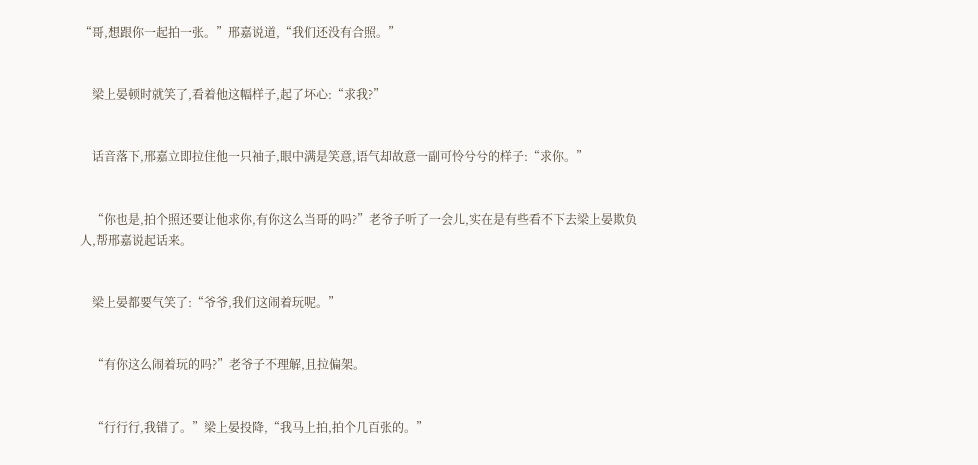“哥,想跟你一起拍一张。”邢嘉说道,“我们还没有合照。”


    梁上晏顿时就笑了,看着他这幅样子,起了坏心:“求我?”


    话音落下,邢嘉立即拉住他一只袖子,眼中满是笑意,语气却故意一副可怜兮兮的样子:“求你。”


    “你也是,拍个照还要让他求你,有你这么当哥的吗?”老爷子听了一会儿,实在是有些看不下去梁上晏欺负人,帮邢嘉说起话来。


    梁上晏都要气笑了:“爷爷,我们这闹着玩呢。”


    “有你这么闹着玩的吗?”老爷子不理解,且拉偏架。


    “行行行,我错了。”梁上晏投降,“我马上拍,拍个几百张的。”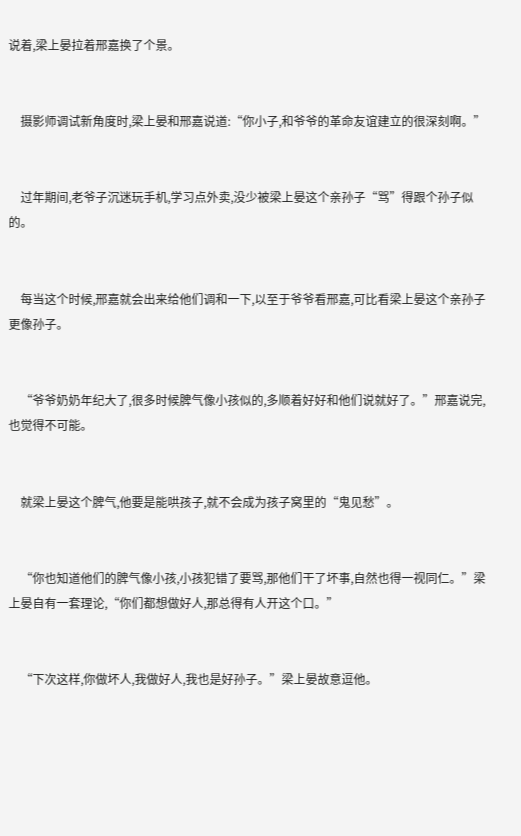说着,梁上晏拉着邢嘉换了个景。


    摄影师调试新角度时,梁上晏和邢嘉说道:“你小子,和爷爷的革命友谊建立的很深刻啊。”


    过年期间,老爷子沉迷玩手机,学习点外卖,没少被梁上晏这个亲孙子“骂”得跟个孙子似的。


    每当这个时候,邢嘉就会出来给他们调和一下,以至于爷爷看邢嘉,可比看梁上晏这个亲孙子更像孙子。


    “爷爷奶奶年纪大了,很多时候脾气像小孩似的,多顺着好好和他们说就好了。”邢嘉说完,也觉得不可能。


    就梁上晏这个脾气,他要是能哄孩子,就不会成为孩子窝里的“鬼见愁”。


    “你也知道他们的脾气像小孩,小孩犯错了要骂,那他们干了坏事,自然也得一视同仁。”梁上晏自有一套理论,“你们都想做好人,那总得有人开这个口。”


    “下次这样,你做坏人,我做好人,我也是好孙子。”梁上晏故意逗他。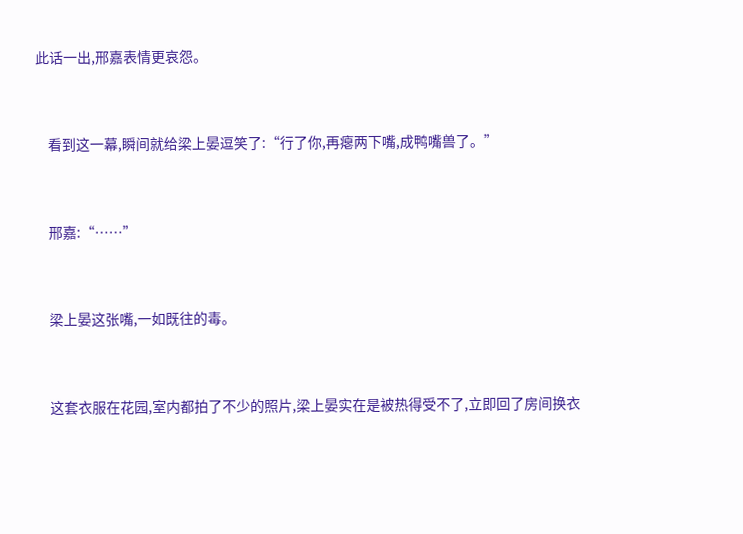此话一出,邢嘉表情更哀怨。


    看到这一幕,瞬间就给梁上晏逗笑了:“行了你,再瘪两下嘴,成鸭嘴兽了。”


    邢嘉:“……”


    梁上晏这张嘴,一如既往的毒。


    这套衣服在花园,室内都拍了不少的照片,梁上晏实在是被热得受不了,立即回了房间换衣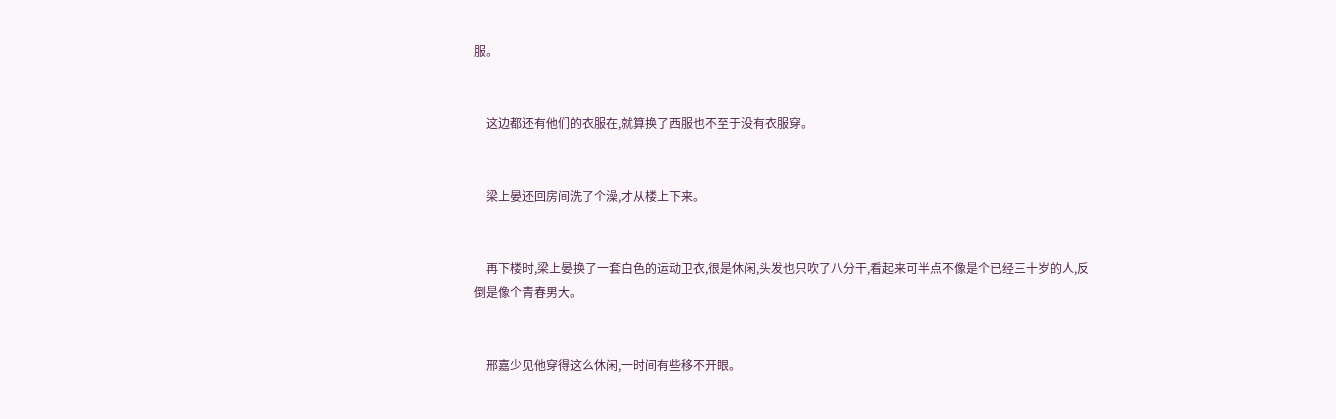服。


    这边都还有他们的衣服在,就算换了西服也不至于没有衣服穿。


    梁上晏还回房间洗了个澡,才从楼上下来。


    再下楼时,梁上晏换了一套白色的运动卫衣,很是休闲,头发也只吹了八分干,看起来可半点不像是个已经三十岁的人,反倒是像个青春男大。


    邢嘉少见他穿得这么休闲,一时间有些移不开眼。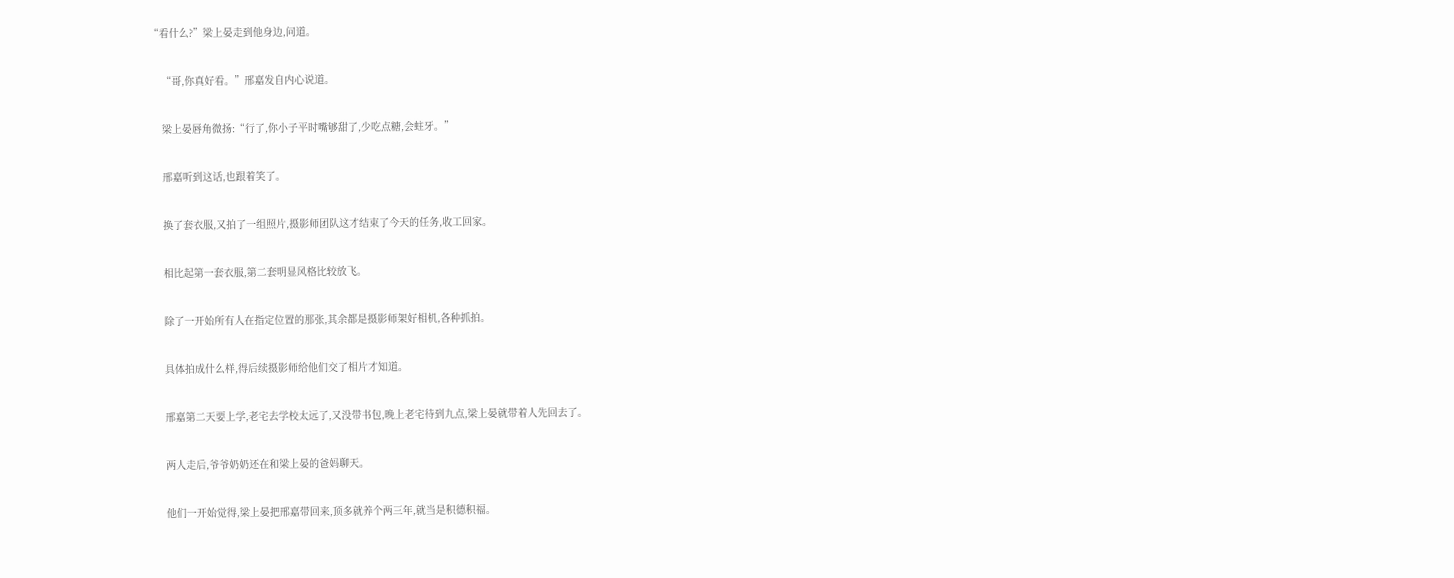“看什么?”梁上晏走到他身边,问道。


    “哥,你真好看。”邢嘉发自内心说道。


    梁上晏唇角微扬:“行了,你小子平时嘴够甜了,少吃点糖,会蛀牙。”


    邢嘉听到这话,也跟着笑了。


    换了套衣服,又拍了一组照片,摄影师团队这才结束了今天的任务,收工回家。


    相比起第一套衣服,第二套明显风格比较放飞。


    除了一开始所有人在指定位置的那张,其余都是摄影师架好相机,各种抓拍。


    具体拍成什么样,得后续摄影师给他们交了相片才知道。


    邢嘉第二天要上学,老宅去学校太远了,又没带书包,晚上老宅待到九点,梁上晏就带着人先回去了。


    两人走后,爷爷奶奶还在和梁上晏的爸妈聊天。


    他们一开始觉得,梁上晏把邢嘉带回来,顶多就养个两三年,就当是积德积福。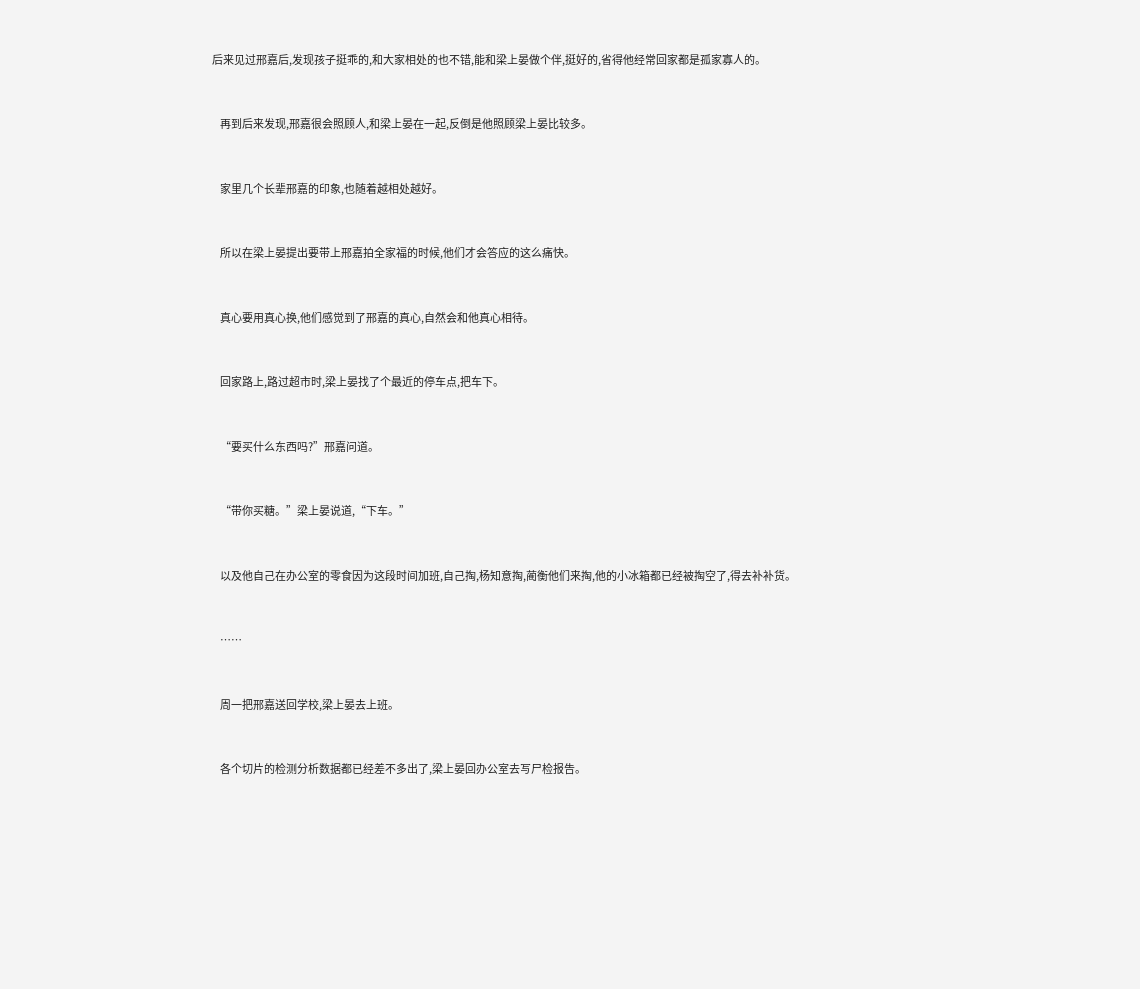后来见过邢嘉后,发现孩子挺乖的,和大家相处的也不错,能和梁上晏做个伴,挺好的,省得他经常回家都是孤家寡人的。


    再到后来发现,邢嘉很会照顾人,和梁上晏在一起,反倒是他照顾梁上晏比较多。


    家里几个长辈邢嘉的印象,也随着越相处越好。


    所以在梁上晏提出要带上邢嘉拍全家福的时候,他们才会答应的这么痛快。


    真心要用真心换,他们感觉到了邢嘉的真心,自然会和他真心相待。


    回家路上,路过超市时,梁上晏找了个最近的停车点,把车下。


    “要买什么东西吗?”邢嘉问道。


    “带你买糖。”梁上晏说道,“下车。”


    以及他自己在办公室的零食因为这段时间加班,自己掏,杨知意掏,蔺衡他们来掏,他的小冰箱都已经被掏空了,得去补补货。


    ……


    周一把邢嘉送回学校,梁上晏去上班。


    各个切片的检测分析数据都已经差不多出了,梁上晏回办公室去写尸检报告。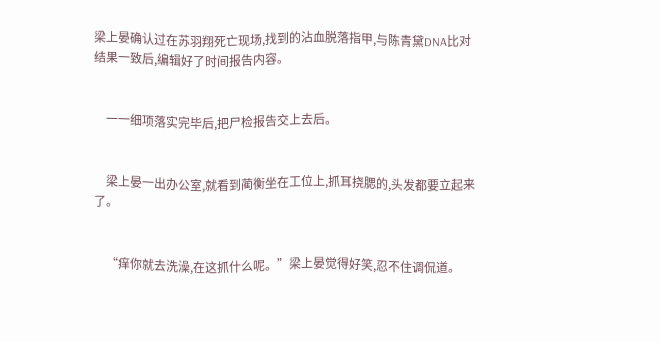梁上晏确认过在苏羽翔死亡现场,找到的沾血脱落指甲,与陈青黛DNA比对结果一致后,编辑好了时间报告内容。


    一一细项落实完毕后,把尸检报告交上去后。


    梁上晏一出办公室,就看到蔺衡坐在工位上,抓耳挠腮的,头发都要立起来了。


    “痒你就去洗澡,在这抓什么呢。”梁上晏觉得好笑,忍不住调侃道。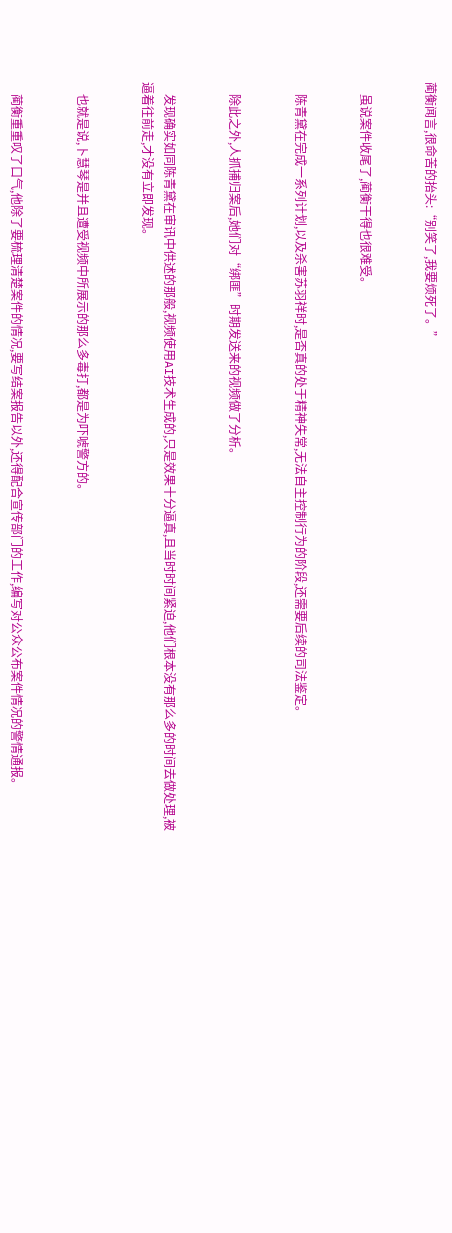蔺衡闻言,很命苦的抬头:“别笑了,我要烦死了。”


    虽说案件收尾了,蔺衡干得也很难受。


    陈青黛在完成一系列计划,以及杀害苏羽祥时,是否真的处于精神失常,无法自主控制行为的阶段,还需要后续的司法鉴定。


    除此之外,人抓捕归案后,她们对“绑匪”时期发送来的视频做了分析。


    发现确实如同陈青黛在审讯中供述的那般,视频使用AI技术生成的,只是效果十分逼真,且当时时间紧迫,他们根本没有那么多的时间去做处理,被逼着往前走,才没有立即发现。


    也就是说,卜慧琴是并且遭受视频中所展示的那么多毒打,都是为吓唬警方的。


    蔺衡重重叹了口气,他除了要梳理清楚案件的情况,要写结案报告以外,还得配合宣传部门的工作,编写对公众公布案件情况的警情通报。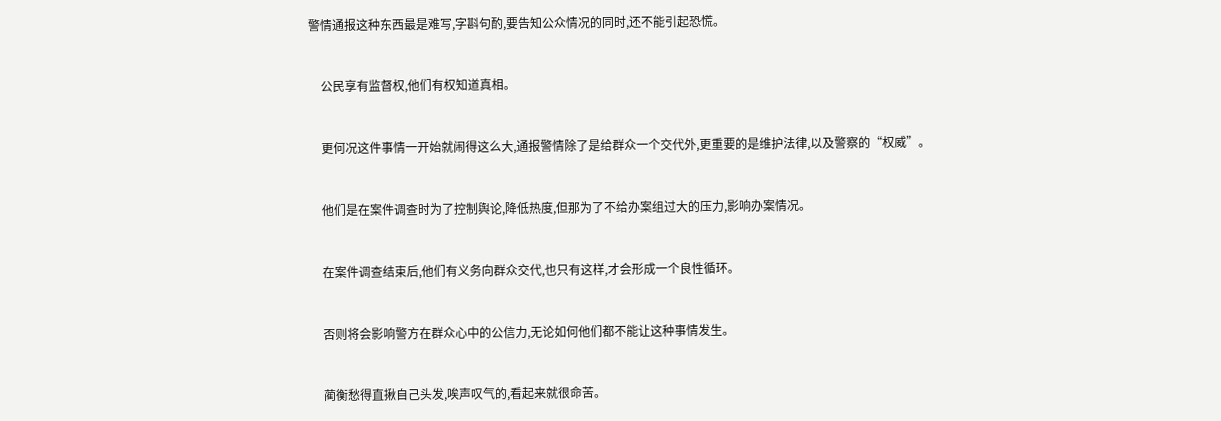警情通报这种东西最是难写,字斟句酌,要告知公众情况的同时,还不能引起恐慌。


    公民享有监督权,他们有权知道真相。


    更何况这件事情一开始就闹得这么大,通报警情除了是给群众一个交代外,更重要的是维护法律,以及警察的“权威”。


    他们是在案件调查时为了控制舆论,降低热度,但那为了不给办案组过大的压力,影响办案情况。


    在案件调查结束后,他们有义务向群众交代,也只有这样,才会形成一个良性循环。


    否则将会影响警方在群众心中的公信力,无论如何他们都不能让这种事情发生。


    蔺衡愁得直揪自己头发,唉声叹气的,看起来就很命苦。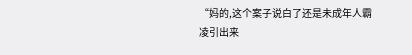“妈的,这个案子说白了还是未成年人霸凌引出来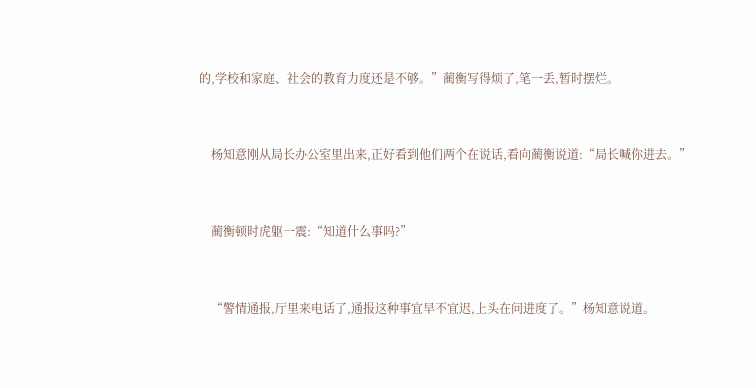的,学校和家庭、社会的教育力度还是不够。”蔺衡写得烦了,笔一丢,暂时摆烂。


    杨知意刚从局长办公室里出来,正好看到他们两个在说话,看向蔺衡说道:“局长喊你进去。”


    蔺衡顿时虎躯一震:“知道什么事吗?”


    “警情通报,厅里来电话了,通报这种事宜早不宜迟,上头在问进度了。”杨知意说道。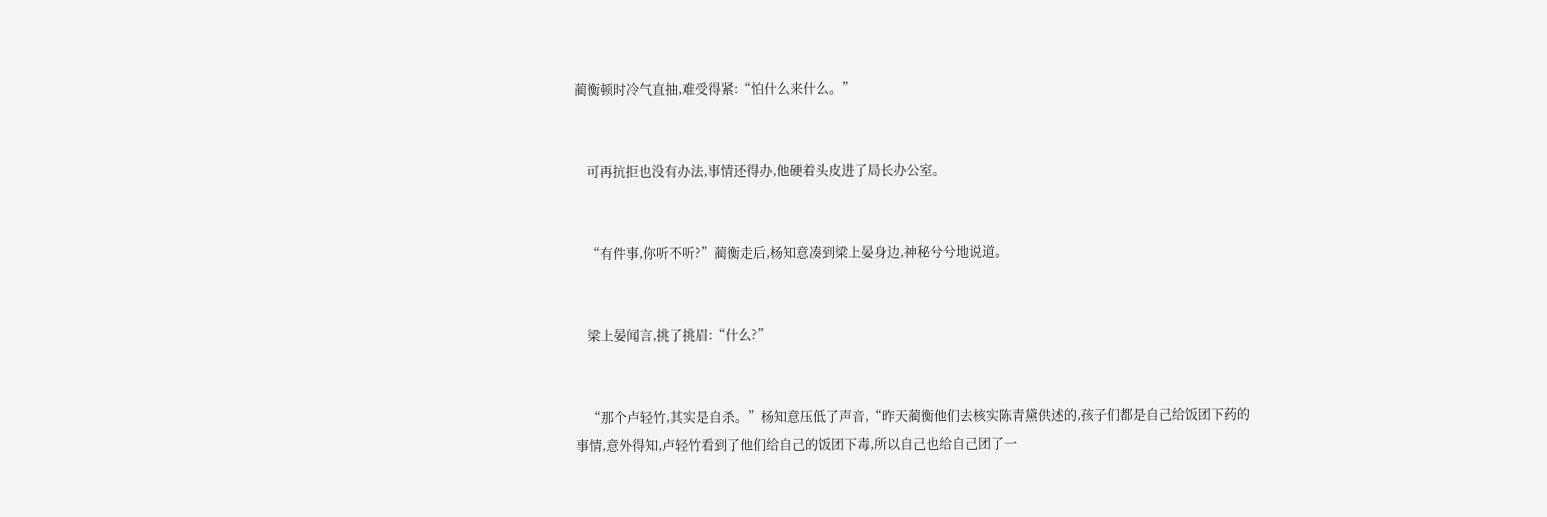蔺衡顿时冷气直抽,难受得紧:“怕什么来什么。”


    可再抗拒也没有办法,事情还得办,他硬着头皮进了局长办公室。


    “有件事,你听不听?”蔺衡走后,杨知意凑到梁上晏身边,神秘兮兮地说道。


    梁上晏闻言,挑了挑眉:“什么?”


    “那个卢轻竹,其实是自杀。”杨知意压低了声音,“昨天蔺衡他们去核实陈青黛供述的,孩子们都是自己给饭团下药的事情,意外得知,卢轻竹看到了他们给自己的饭团下毒,所以自己也给自己团了一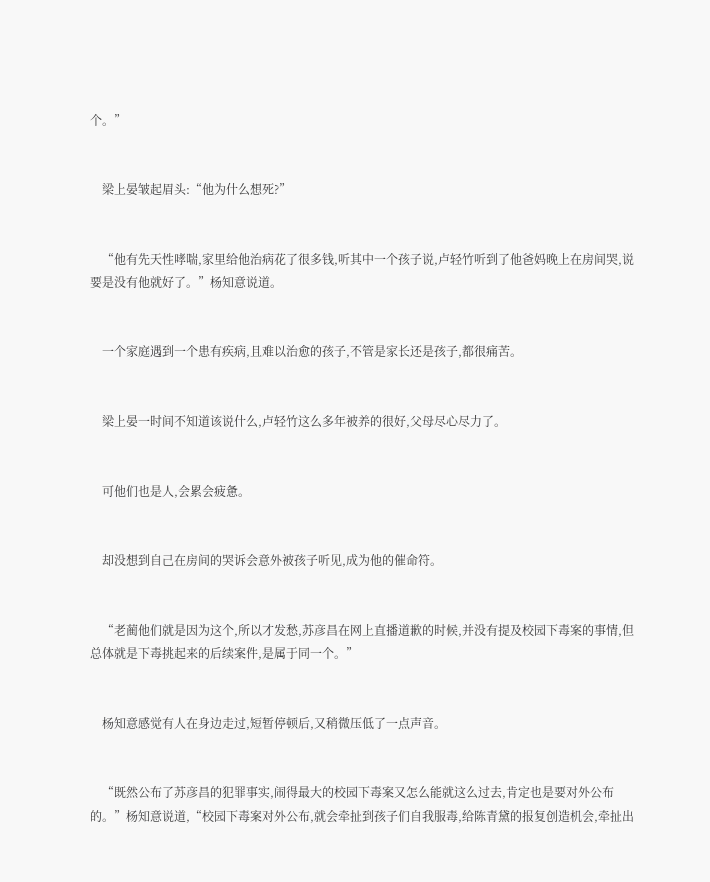个。”


    梁上晏皱起眉头:“他为什么想死?”


    “他有先天性哮喘,家里给他治病花了很多钱,听其中一个孩子说,卢轻竹听到了他爸妈晚上在房间哭,说要是没有他就好了。”杨知意说道。


    一个家庭遇到一个患有疾病,且难以治愈的孩子,不管是家长还是孩子,都很痛苦。


    梁上晏一时间不知道该说什么,卢轻竹这么多年被养的很好,父母尽心尽力了。


    可他们也是人,会累会疲惫。


    却没想到自己在房间的哭诉会意外被孩子听见,成为他的催命符。


    “老蔺他们就是因为这个,所以才发愁,苏彦昌在网上直播道歉的时候,并没有提及校园下毒案的事情,但总体就是下毒挑起来的后续案件,是属于同一个。”


    杨知意感觉有人在身边走过,短暂停顿后,又稍微压低了一点声音。


    “既然公布了苏彦昌的犯罪事实,闹得最大的校园下毒案又怎么能就这么过去,肯定也是要对外公布的。”杨知意说道,“校园下毒案对外公布,就会牵扯到孩子们自我服毒,给陈青黛的报复创造机会,牵扯出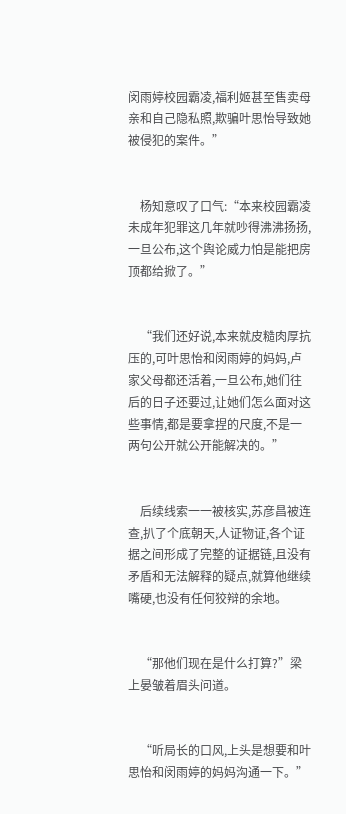闵雨婷校园霸凌,福利姬甚至售卖母亲和自己隐私照,欺骗叶思怡导致她被侵犯的案件。”


    杨知意叹了口气:“本来校园霸凌未成年犯罪这几年就吵得沸沸扬扬,一旦公布,这个舆论威力怕是能把房顶都给掀了。”


    “我们还好说,本来就皮糙肉厚抗压的,可叶思怡和闵雨婷的妈妈,卢家父母都还活着,一旦公布,她们往后的日子还要过,让她们怎么面对这些事情,都是要拿捏的尺度,不是一两句公开就公开能解决的。”


    后续线索一一被核实,苏彦昌被连查,扒了个底朝天,人证物证,各个证据之间形成了完整的证据链,且没有矛盾和无法解释的疑点,就算他继续嘴硬,也没有任何狡辩的余地。


    “那他们现在是什么打算?”梁上晏皱着眉头问道。


    “听局长的口风,上头是想要和叶思怡和闵雨婷的妈妈沟通一下。”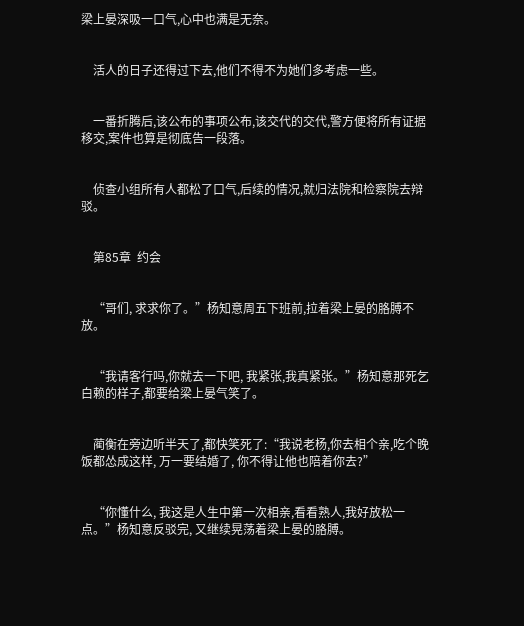梁上晏深吸一口气,心中也满是无奈。


    活人的日子还得过下去,他们不得不为她们多考虑一些。


    一番折腾后,该公布的事项公布,该交代的交代,警方便将所有证据移交,案件也算是彻底告一段落。


    侦查小组所有人都松了口气,后续的情况,就归法院和检察院去辩驳。


    第85章  约会


    “哥们, 求求你了。”杨知意周五下班前,拉着梁上晏的胳膊不放。


    “我请客行吗,你就去一下吧, 我紧张,我真紧张。”杨知意那死乞白赖的样子,都要给梁上晏气笑了。


    蔺衡在旁边听半天了,都快笑死了:“我说老杨,你去相个亲,吃个晚饭都怂成这样, 万一要结婚了, 你不得让他也陪着你去?”


    “你懂什么, 我这是人生中第一次相亲,看看熟人,我好放松一点。”杨知意反驳完, 又继续晃荡着梁上晏的胳膊。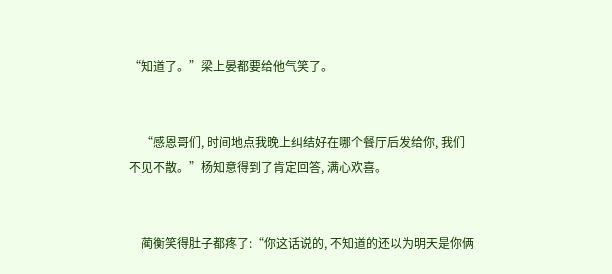“知道了。”梁上晏都要给他气笑了。


    “感恩哥们, 时间地点我晚上纠结好在哪个餐厅后发给你, 我们不见不散。”杨知意得到了肯定回答, 满心欢喜。


    蔺衡笑得肚子都疼了:“你这话说的, 不知道的还以为明天是你俩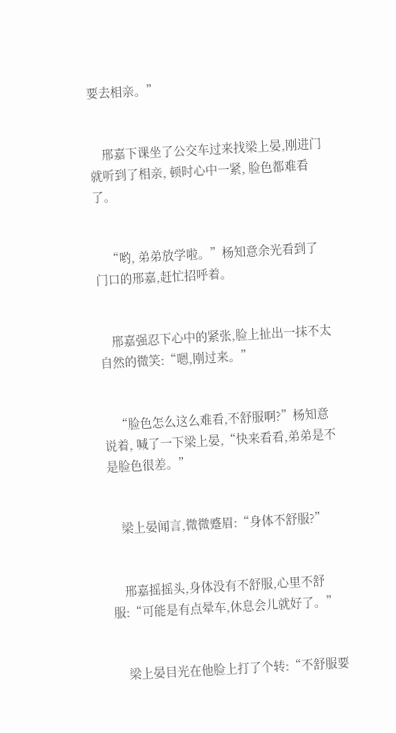要去相亲。”


    邢嘉下课坐了公交车过来找梁上晏,刚进门就听到了相亲, 顿时心中一紧, 脸色都难看了。


    “哟, 弟弟放学啦。”杨知意余光看到了门口的邢嘉,赶忙招呼着。


    邢嘉强忍下心中的紧张,脸上扯出一抹不太自然的微笑:“嗯,刚过来。”


    “脸色怎么这么难看,不舒服啊?”杨知意说着, 喊了一下梁上晏,“快来看看,弟弟是不是脸色很差。”


    梁上晏闻言,微微蹙眉:“身体不舒服?”


    邢嘉摇摇头,身体没有不舒服,心里不舒服:“可能是有点晕车,休息会儿就好了。”


    梁上晏目光在他脸上打了个转:“不舒服要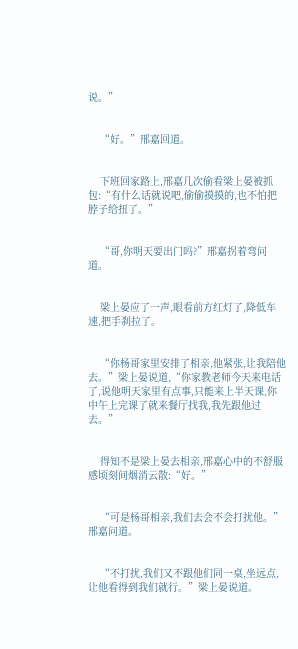说。”


    “好。”邢嘉回道。


    下班回家路上,邢嘉几次偷看梁上晏被抓包:“有什么话就说吧,偷偷摸摸的,也不怕把脖子给扭了。”


    “哥,你明天要出门吗?”邢嘉拐着弯问道。


    梁上晏应了一声,眼看前方红灯了,降低车速,把手刹拉了。


    “你杨哥家里安排了相亲,他紧张,让我陪他去。”梁上晏说道,“你家教老师今天来电话了,说他明天家里有点事,只能来上半天课,你中午上完课了就来餐厅找我,我先跟他过去。”


    得知不是梁上晏去相亲,邢嘉心中的不舒服感顷刻间烟消云散:“好。”


    “可是杨哥相亲,我们去会不会打扰他。”邢嘉问道。


    “不打扰,我们又不跟他们同一桌,坐远点,让他看得到我们就行。”梁上晏说道。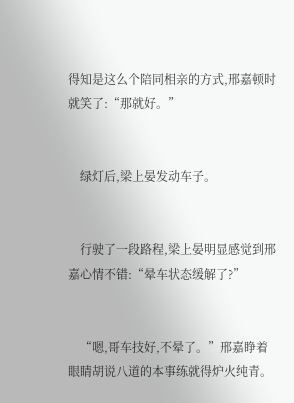得知是这么个陪同相亲的方式,邢嘉顿时就笑了:“那就好。”


    绿灯后,梁上晏发动车子。


    行驶了一段路程,梁上晏明显感觉到邢嘉心情不错:“晕车状态缓解了?”


    “嗯,哥车技好,不晕了。”邢嘉睁着眼睛胡说八道的本事练就得炉火纯青。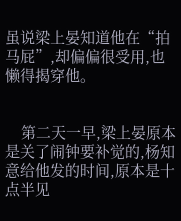虽说梁上晏知道他在“拍马屁”,却偏偏很受用,也懒得揭穿他。


    第二天一早,梁上晏原本是关了闹钟要补觉的,杨知意给他发的时间,原本是十点半见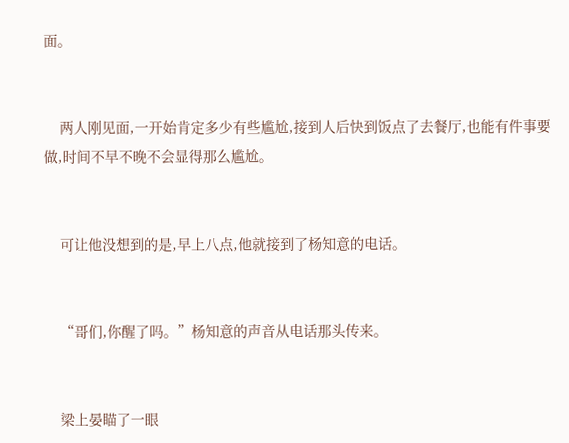面。


    两人刚见面,一开始肯定多少有些尴尬,接到人后快到饭点了去餐厅,也能有件事要做,时间不早不晚不会显得那么尴尬。


    可让他没想到的是,早上八点,他就接到了杨知意的电话。


    “哥们,你醒了吗。”杨知意的声音从电话那头传来。


    梁上晏瞄了一眼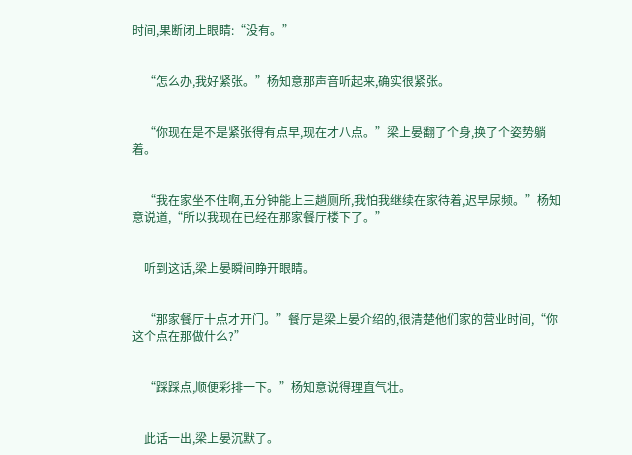时间,果断闭上眼睛:“没有。”


    “怎么办,我好紧张。”杨知意那声音听起来,确实很紧张。


    “你现在是不是紧张得有点早,现在才八点。”梁上晏翻了个身,换了个姿势躺着。


    “我在家坐不住啊,五分钟能上三趟厕所,我怕我继续在家待着,迟早尿频。”杨知意说道,“所以我现在已经在那家餐厅楼下了。”


    听到这话,梁上晏瞬间睁开眼睛。


    “那家餐厅十点才开门。”餐厅是梁上晏介绍的,很清楚他们家的营业时间,“你这个点在那做什么?”


    “踩踩点,顺便彩排一下。”杨知意说得理直气壮。


    此话一出,梁上晏沉默了。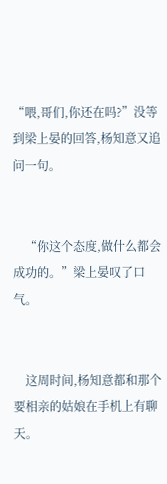“喂,哥们,你还在吗?”没等到梁上晏的回答,杨知意又追问一句。


    “你这个态度,做什么都会成功的。”梁上晏叹了口气。


    这周时间,杨知意都和那个要相亲的姑娘在手机上有聊天。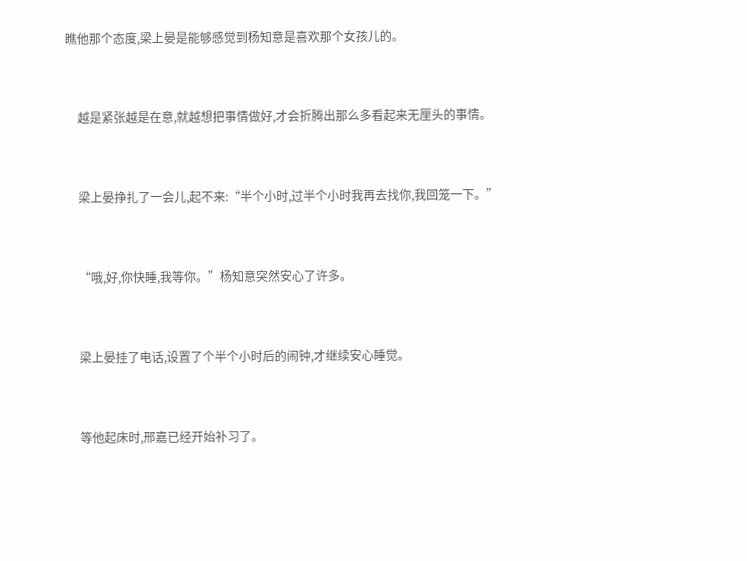瞧他那个态度,梁上晏是能够感觉到杨知意是喜欢那个女孩儿的。


    越是紧张越是在意,就越想把事情做好,才会折腾出那么多看起来无厘头的事情。


    梁上晏挣扎了一会儿,起不来:“半个小时,过半个小时我再去找你,我回笼一下。”


    “哦,好,你快睡,我等你。”杨知意突然安心了许多。


    梁上晏挂了电话,设置了个半个小时后的闹钟,才继续安心睡觉。


    等他起床时,邢嘉已经开始补习了。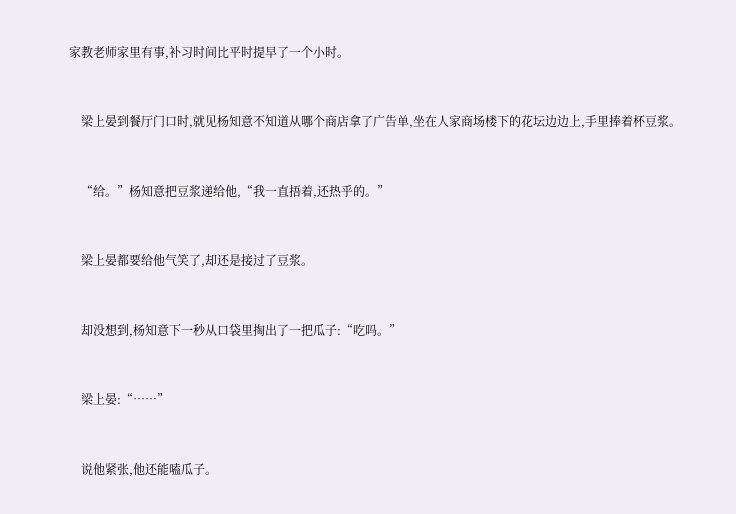家教老师家里有事,补习时间比平时提早了一个小时。


    梁上晏到餐厅门口时,就见杨知意不知道从哪个商店拿了广告单,坐在人家商场楼下的花坛边边上,手里捧着杯豆浆。


    “给。”杨知意把豆浆递给他,“我一直捂着,还热乎的。”


    梁上晏都要给他气笑了,却还是接过了豆浆。


    却没想到,杨知意下一秒从口袋里掏出了一把瓜子:“吃吗。”


    梁上晏:“……”


    说他紧张,他还能嗑瓜子。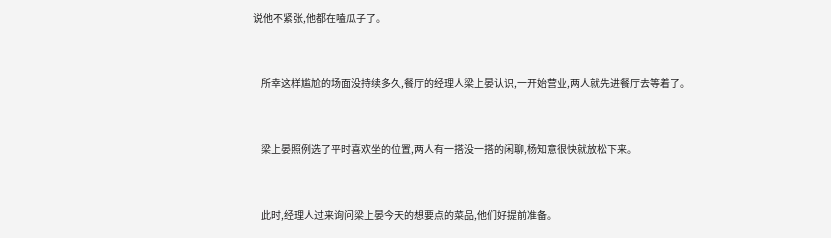说他不紧张,他都在嗑瓜子了。


    所幸这样尴尬的场面没持续多久,餐厅的经理人梁上晏认识,一开始营业,两人就先进餐厅去等着了。


    梁上晏照例选了平时喜欢坐的位置,两人有一搭没一搭的闲聊,杨知意很快就放松下来。


    此时,经理人过来询问梁上晏今天的想要点的菜品,他们好提前准备。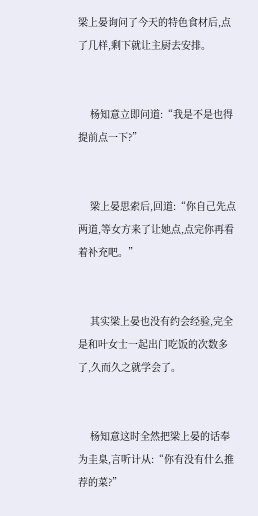梁上晏询问了今天的特色食材后,点了几样,剩下就让主厨去安排。


    杨知意立即问道:“我是不是也得提前点一下?”


    梁上晏思索后,回道:“你自己先点两道,等女方来了让她点,点完你再看着补充吧。”


    其实梁上晏也没有约会经验,完全是和叶女士一起出门吃饭的次数多了,久而久之就学会了。


    杨知意这时全然把梁上晏的话奉为圭臬,言听计从:“你有没有什么推荐的菜?”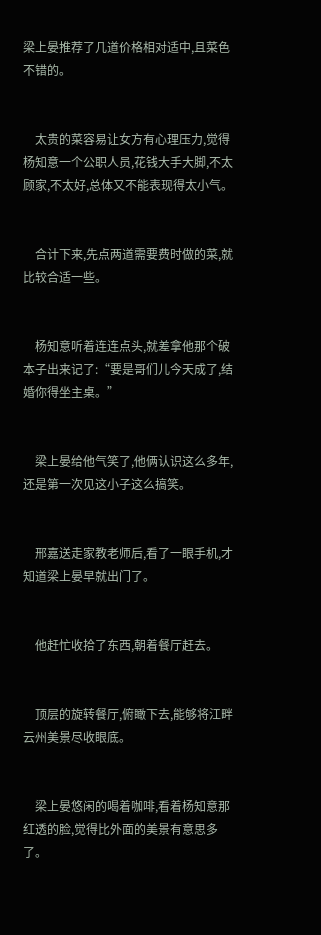梁上晏推荐了几道价格相对适中,且菜色不错的。


    太贵的菜容易让女方有心理压力,觉得杨知意一个公职人员,花钱大手大脚,不太顾家,不太好,总体又不能表现得太小气。


    合计下来,先点两道需要费时做的菜,就比较合适一些。


    杨知意听着连连点头,就差拿他那个破本子出来记了:“要是哥们儿今天成了,结婚你得坐主桌。”


    梁上晏给他气笑了,他俩认识这么多年,还是第一次见这小子这么搞笑。


    邢嘉送走家教老师后,看了一眼手机,才知道梁上晏早就出门了。


    他赶忙收拾了东西,朝着餐厅赶去。


    顶层的旋转餐厅,俯瞰下去,能够将江畔云州美景尽收眼底。


    梁上晏悠闲的喝着咖啡,看着杨知意那红透的脸,觉得比外面的美景有意思多了。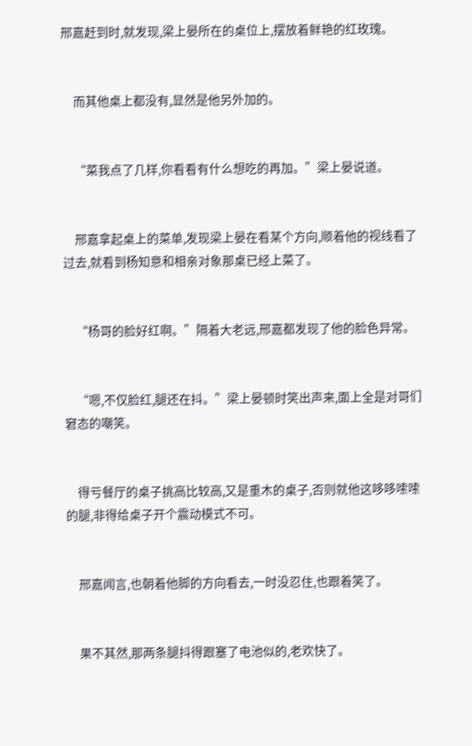邢嘉赶到时,就发现,梁上晏所在的桌位上,摆放着鲜艳的红玫瑰。


    而其他桌上都没有,显然是他另外加的。


    “菜我点了几样,你看看有什么想吃的再加。”梁上晏说道。


    邢嘉拿起桌上的菜单,发现梁上晏在看某个方向,顺着他的视线看了过去,就看到杨知意和相亲对象那桌已经上菜了。


    “杨哥的脸好红啊。”隔着大老远,邢嘉都发现了他的脸色异常。


    “嗯,不仅脸红,腿还在抖。”梁上晏顿时笑出声来,面上全是对哥们窘态的嘲笑。


    得亏餐厅的桌子挑高比较高,又是重木的桌子,否则就他这哆哆嗦嗦的腿,非得给桌子开个震动模式不可。


    邢嘉闻言,也朝着他脚的方向看去,一时没忍住,也跟着笑了。


    果不其然,那两条腿抖得跟塞了电池似的,老欢快了。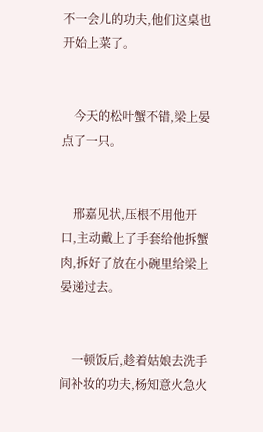不一会儿的功夫,他们这桌也开始上菜了。


    今天的松叶蟹不错,梁上晏点了一只。


    邢嘉见状,压根不用他开口,主动戴上了手套给他拆蟹肉,拆好了放在小碗里给梁上晏递过去。


    一顿饭后,趁着姑娘去洗手间补妆的功夫,杨知意火急火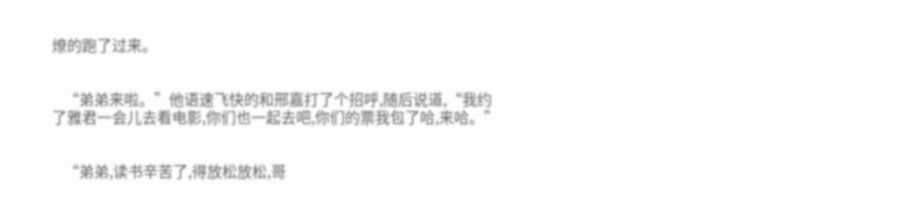燎的跑了过来。


    “弟弟来啦。”他语速飞快的和邢嘉打了个招呼,随后说道,“我约了雅君一会儿去看电影,你们也一起去吧,你们的票我包了哈,来哈。”


    “弟弟,读书辛苦了,得放松放松,哥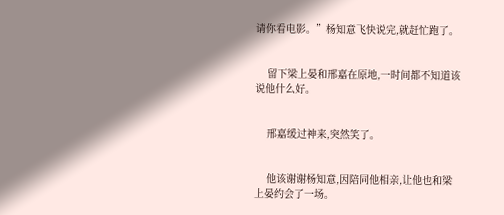请你看电影。”杨知意飞快说完,就赶忙跑了。


    留下梁上晏和邢嘉在原地,一时间都不知道该说他什么好。


    邢嘉缓过神来,突然笑了。


    他该谢谢杨知意,因陪同他相亲,让他也和梁上晏约会了一场。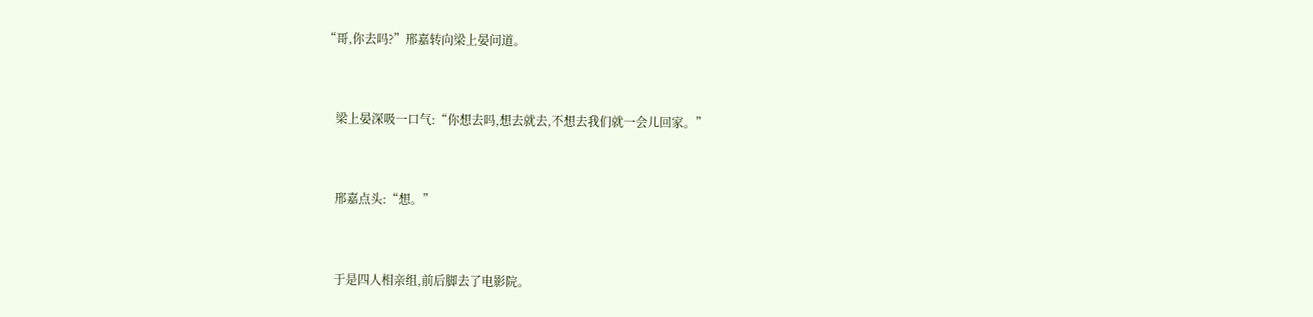“哥,你去吗?”邢嘉转向梁上晏问道。


    梁上晏深吸一口气:“你想去吗,想去就去,不想去我们就一会儿回家。”


    邢嘉点头:“想。”


    于是四人相亲组,前后脚去了电影院。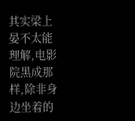其实梁上晏不太能理解,电影院黑成那样,除非身边坐着的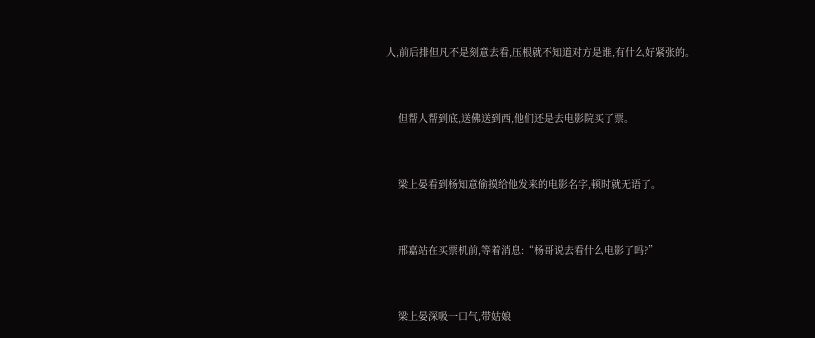人,前后排但凡不是刻意去看,压根就不知道对方是谁,有什么好紧张的。


    但帮人帮到底,送佛送到西,他们还是去电影院买了票。


    梁上晏看到杨知意偷摸给他发来的电影名字,顿时就无语了。


    邢嘉站在买票机前,等着消息:“杨哥说去看什么电影了吗?”


    梁上晏深吸一口气,带姑娘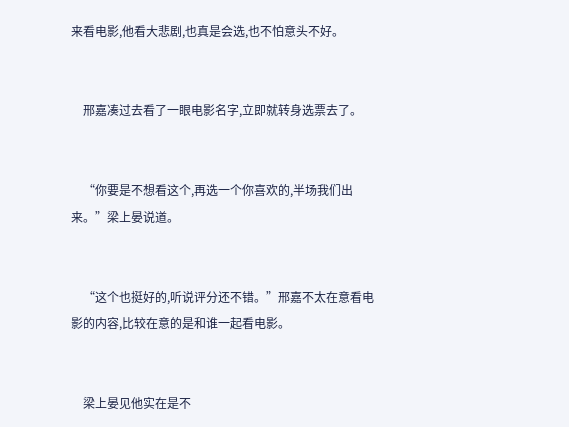来看电影,他看大悲剧,也真是会选,也不怕意头不好。


    邢嘉凑过去看了一眼电影名字,立即就转身选票去了。


    “你要是不想看这个,再选一个你喜欢的,半场我们出来。”梁上晏说道。


    “这个也挺好的,听说评分还不错。”邢嘉不太在意看电影的内容,比较在意的是和谁一起看电影。


    梁上晏见他实在是不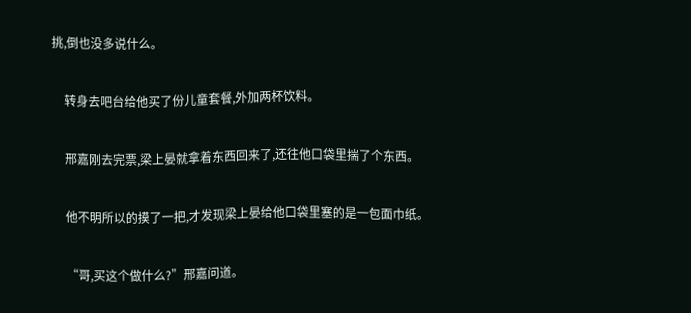挑,倒也没多说什么。


    转身去吧台给他买了份儿童套餐,外加两杯饮料。


    邢嘉刚去完票,梁上晏就拿着东西回来了,还往他口袋里揣了个东西。


    他不明所以的摸了一把,才发现梁上晏给他口袋里塞的是一包面巾纸。


    “哥,买这个做什么?”邢嘉问道。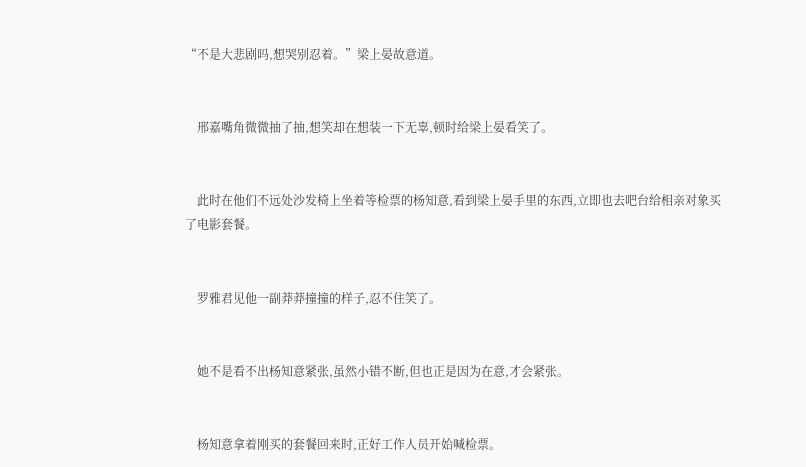“不是大悲剧吗,想哭别忍着。”梁上晏故意道。


    邢嘉嘴角微微抽了抽,想笑却在想装一下无辜,顿时给梁上晏看笑了。


    此时在他们不远处沙发椅上坐着等检票的杨知意,看到梁上晏手里的东西,立即也去吧台给相亲对象买了电影套餐。


    罗雅君见他一副莽莽撞撞的样子,忍不住笑了。


    她不是看不出杨知意紧张,虽然小错不断,但也正是因为在意,才会紧张。


    杨知意拿着刚买的套餐回来时,正好工作人员开始喊检票。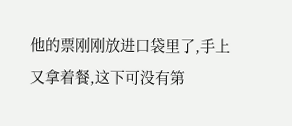他的票刚刚放进口袋里了,手上又拿着餐,这下可没有第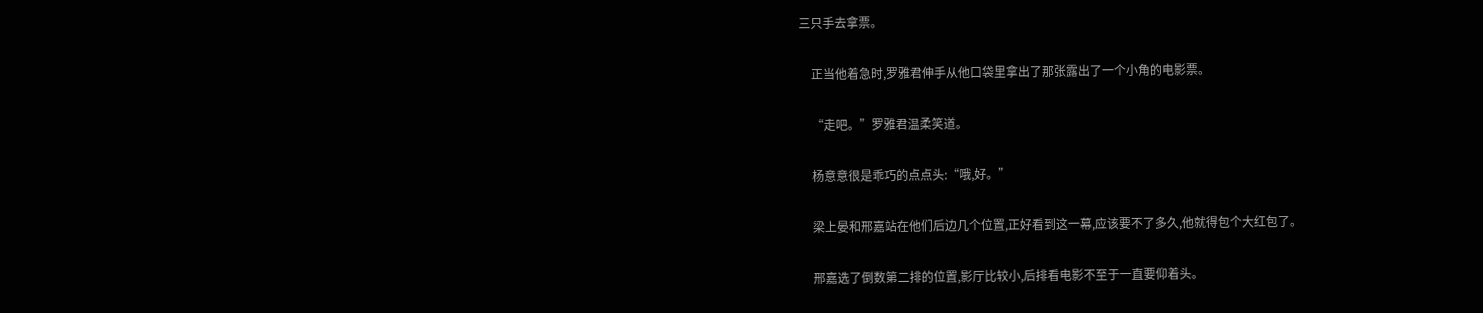三只手去拿票。


    正当他着急时,罗雅君伸手从他口袋里拿出了那张露出了一个小角的电影票。


    “走吧。”罗雅君温柔笑道。


    杨意意很是乖巧的点点头:“哦,好。”


    梁上晏和邢嘉站在他们后边几个位置,正好看到这一幕,应该要不了多久,他就得包个大红包了。


    邢嘉选了倒数第二排的位置,影厅比较小,后排看电影不至于一直要仰着头。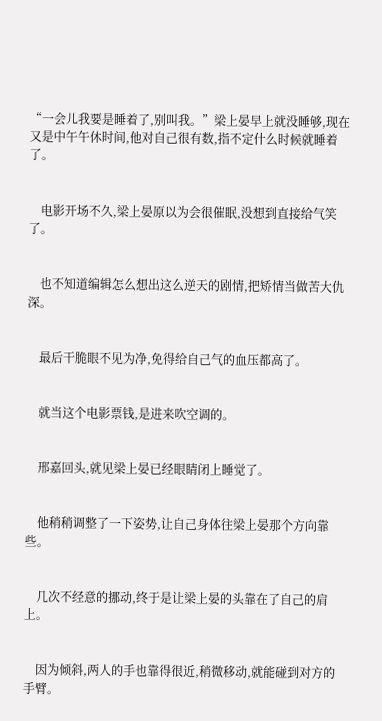“一会儿我要是睡着了,别叫我。”梁上晏早上就没睡够,现在又是中午午休时间,他对自己很有数,指不定什么时候就睡着了。


    电影开场不久,梁上晏原以为会很催眠,没想到直接给气笑了。


    也不知道编辑怎么想出这么逆天的剧情,把矫情当做苦大仇深。


    最后干脆眼不见为净,免得给自己气的血压都高了。


    就当这个电影票钱,是进来吹空调的。


    邢嘉回头,就见梁上晏已经眼睛闭上睡觉了。


    他稍稍调整了一下姿势,让自己身体往梁上晏那个方向靠些。


    几次不经意的挪动,终于是让梁上晏的头靠在了自己的肩上。


    因为倾斜,两人的手也靠得很近,稍微移动,就能碰到对方的手臂。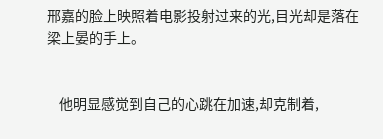邢嘉的脸上映照着电影投射过来的光,目光却是落在梁上晏的手上。


    他明显感觉到自己的心跳在加速,却克制着,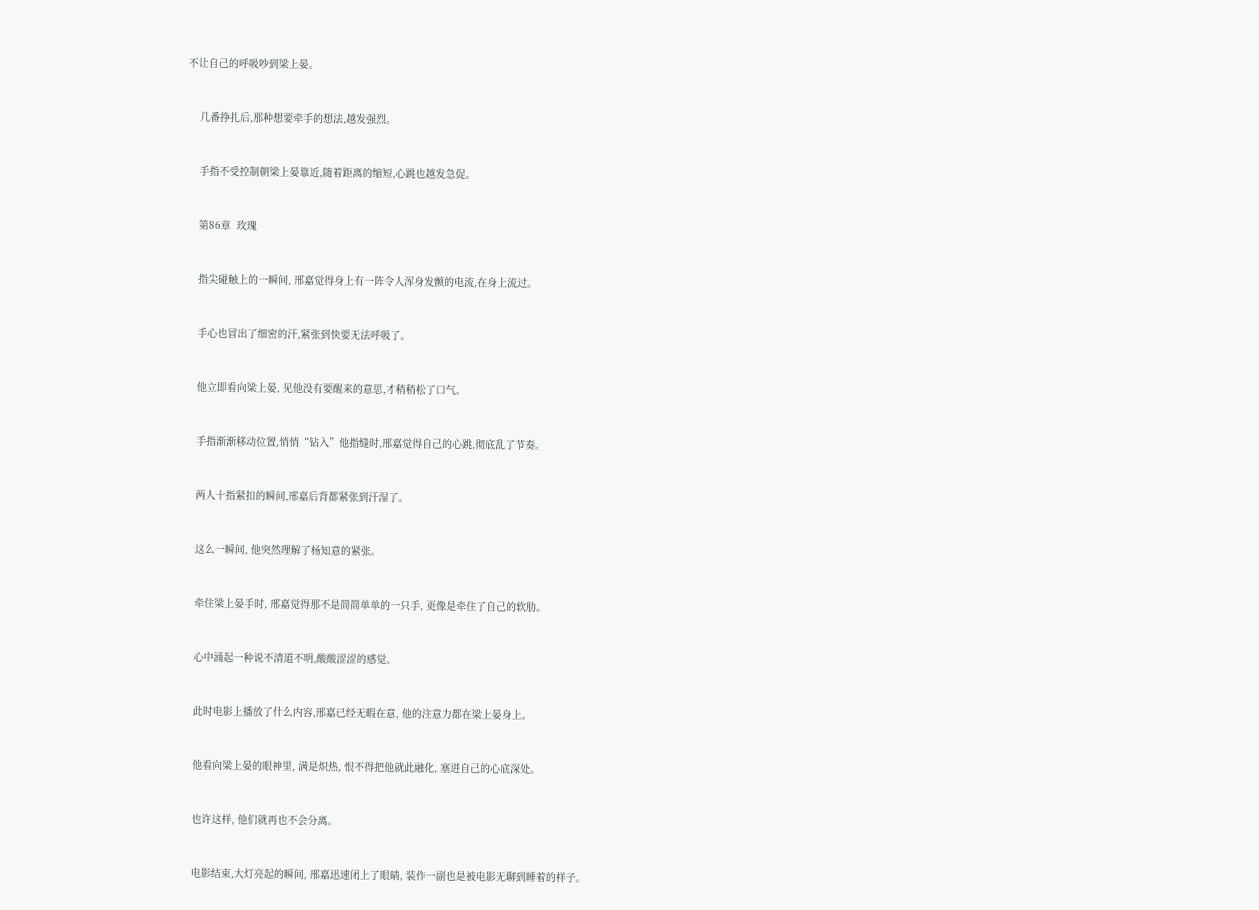不让自己的呼吸吵到梁上晏。


    几番挣扎后,那种想要牵手的想法,越发强烈。


    手指不受控制朝梁上晏靠近,随着距离的缩短,心跳也越发急促。


    第86章  玫瑰


    指尖碰触上的一瞬间, 邢嘉觉得身上有一阵令人浑身发颤的电流,在身上流过。


    手心也冒出了细密的汗,紧张到快要无法呼吸了。


    他立即看向梁上晏, 见他没有要醒来的意思,才稍稍松了口气。


    手指渐渐移动位置,悄悄“钻入”他指缝时,邢嘉觉得自己的心跳,彻底乱了节奏。


    两人十指紧扣的瞬间,邢嘉后背都紧张到汗湿了。


    这么一瞬间, 他突然理解了杨知意的紧张。


    牵住梁上晏手时, 邢嘉觉得那不是简简单单的一只手, 更像是牵住了自己的软肋。


    心中涌起一种说不清道不明,酸酸涩涩的感觉。


    此时电影上播放了什么内容,邢嘉已经无暇在意, 他的注意力都在梁上晏身上。


    他看向梁上晏的眼神里, 满是炽热, 恨不得把他就此融化, 塞进自己的心底深处。


    也许这样, 他们就再也不会分离。


    电影结束,大灯亮起的瞬间, 邢嘉迅速闭上了眼睛, 装作一副也是被电影无聊到睡着的样子。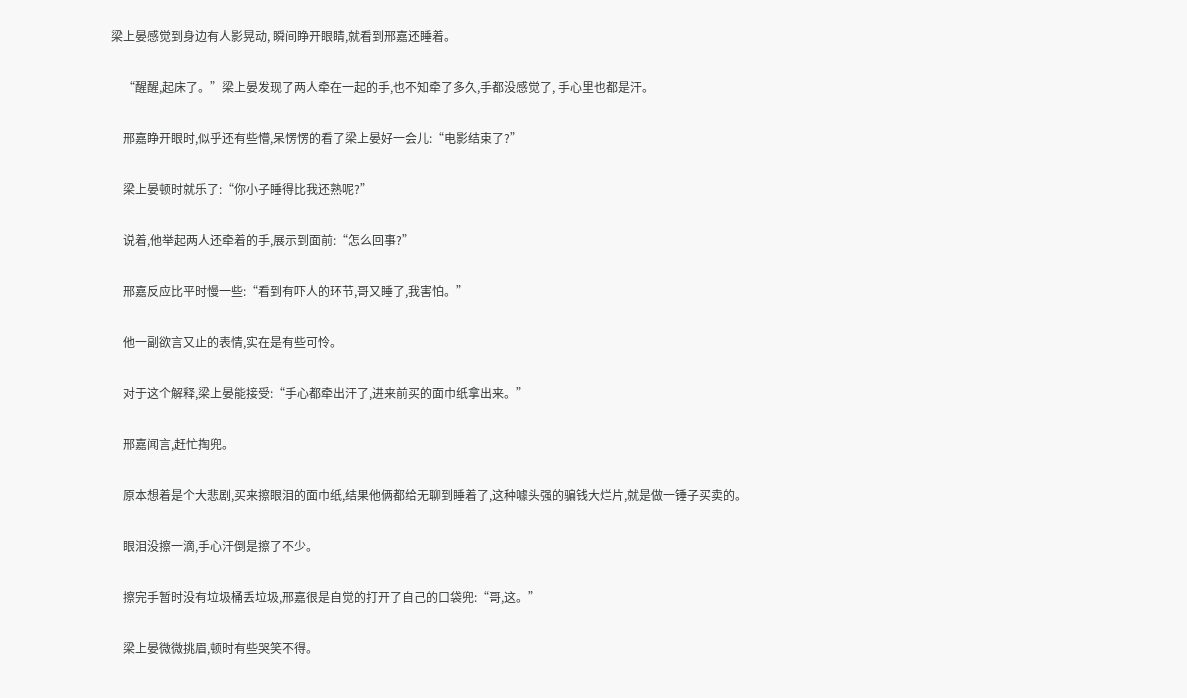梁上晏感觉到身边有人影晃动, 瞬间睁开眼睛,就看到邢嘉还睡着。


    “醒醒,起床了。”梁上晏发现了两人牵在一起的手,也不知牵了多久,手都没感觉了, 手心里也都是汗。


    邢嘉睁开眼时,似乎还有些懵,呆愣愣的看了梁上晏好一会儿:“电影结束了?”


    梁上晏顿时就乐了:“你小子睡得比我还熟呢?”


    说着,他举起两人还牵着的手,展示到面前:“怎么回事?”


    邢嘉反应比平时慢一些:“看到有吓人的环节,哥又睡了,我害怕。”


    他一副欲言又止的表情,实在是有些可怜。


    对于这个解释,梁上晏能接受:“手心都牵出汗了,进来前买的面巾纸拿出来。”


    邢嘉闻言,赶忙掏兜。


    原本想着是个大悲剧,买来擦眼泪的面巾纸,结果他俩都给无聊到睡着了,这种噱头强的骗钱大烂片,就是做一锤子买卖的。


    眼泪没擦一滴,手心汗倒是擦了不少。


    擦完手暂时没有垃圾桶丢垃圾,邢嘉很是自觉的打开了自己的口袋兜:“哥,这。”


    梁上晏微微挑眉,顿时有些哭笑不得。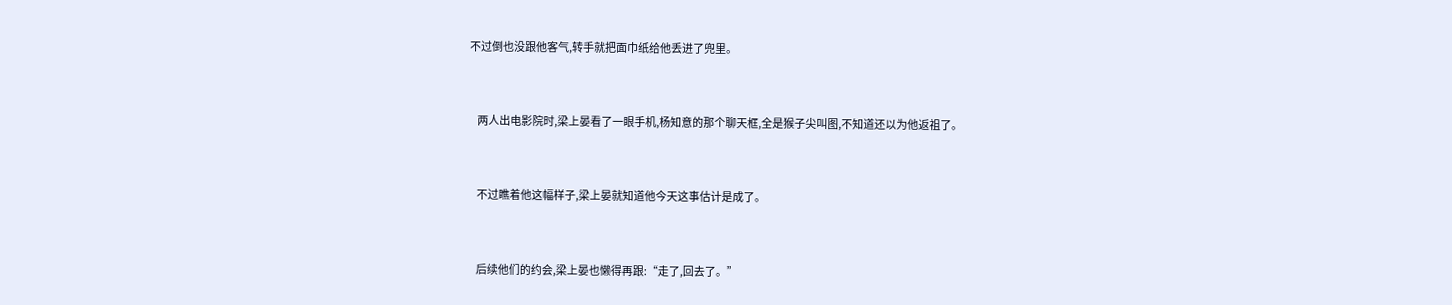不过倒也没跟他客气,转手就把面巾纸给他丢进了兜里。


    两人出电影院时,梁上晏看了一眼手机,杨知意的那个聊天框,全是猴子尖叫图,不知道还以为他返祖了。


    不过瞧着他这幅样子,梁上晏就知道他今天这事估计是成了。


    后续他们的约会,梁上晏也懒得再跟:“走了,回去了。”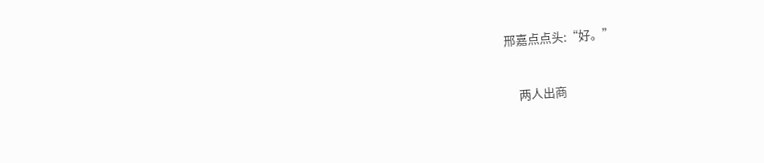邢嘉点点头:“好。”


    两人出商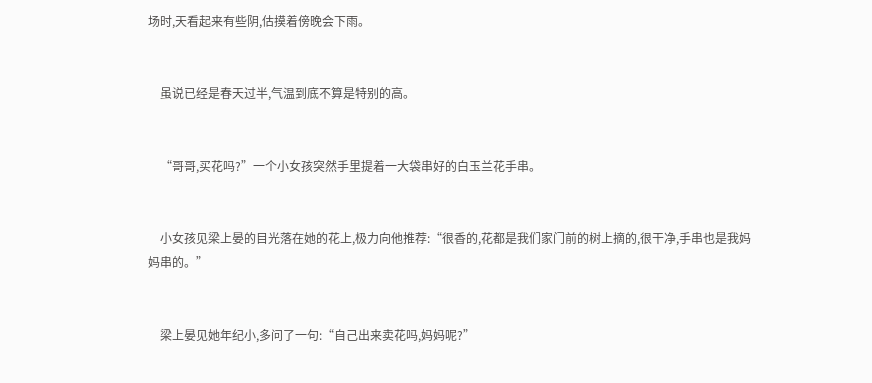场时,天看起来有些阴,估摸着傍晚会下雨。


    虽说已经是春天过半,气温到底不算是特别的高。


    “哥哥,买花吗?”一个小女孩突然手里提着一大袋串好的白玉兰花手串。


    小女孩见梁上晏的目光落在她的花上,极力向他推荐:“很香的,花都是我们家门前的树上摘的,很干净,手串也是我妈妈串的。”


    梁上晏见她年纪小,多问了一句:“自己出来卖花吗,妈妈呢?”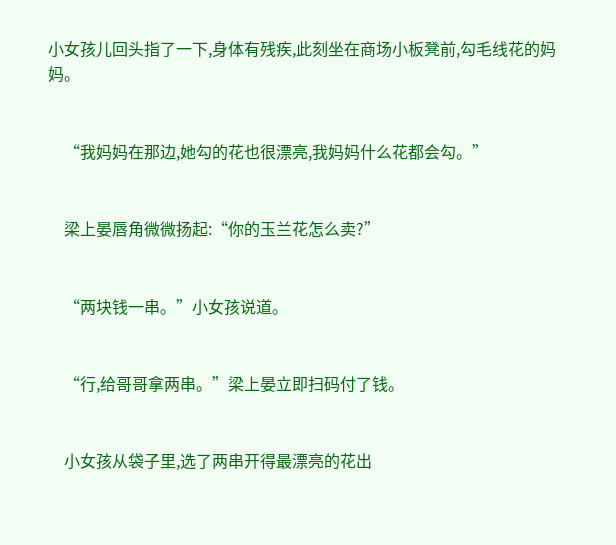小女孩儿回头指了一下,身体有残疾,此刻坐在商场小板凳前,勾毛线花的妈妈。


    “我妈妈在那边,她勾的花也很漂亮,我妈妈什么花都会勾。”


    梁上晏唇角微微扬起:“你的玉兰花怎么卖?”


    “两块钱一串。”小女孩说道。


    “行,给哥哥拿两串。”梁上晏立即扫码付了钱。


    小女孩从袋子里,选了两串开得最漂亮的花出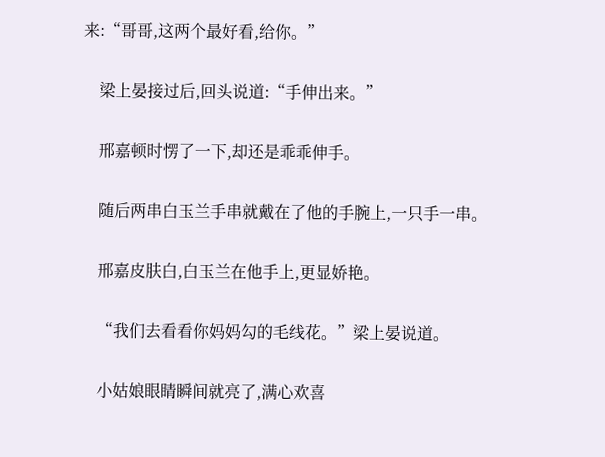来:“哥哥,这两个最好看,给你。”


    梁上晏接过后,回头说道:“手伸出来。”


    邢嘉顿时愣了一下,却还是乖乖伸手。


    随后两串白玉兰手串就戴在了他的手腕上,一只手一串。


    邢嘉皮肤白,白玉兰在他手上,更显娇艳。


    “我们去看看你妈妈勾的毛线花。”梁上晏说道。


    小姑娘眼睛瞬间就亮了,满心欢喜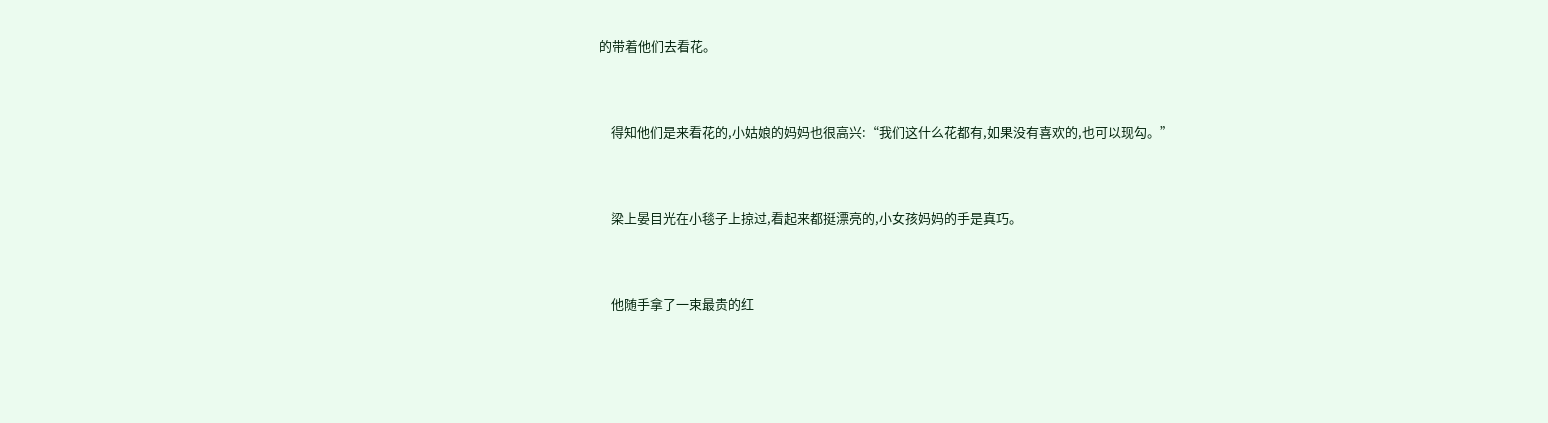的带着他们去看花。


    得知他们是来看花的,小姑娘的妈妈也很高兴:“我们这什么花都有,如果没有喜欢的,也可以现勾。”


    梁上晏目光在小毯子上掠过,看起来都挺漂亮的,小女孩妈妈的手是真巧。


    他随手拿了一束最贵的红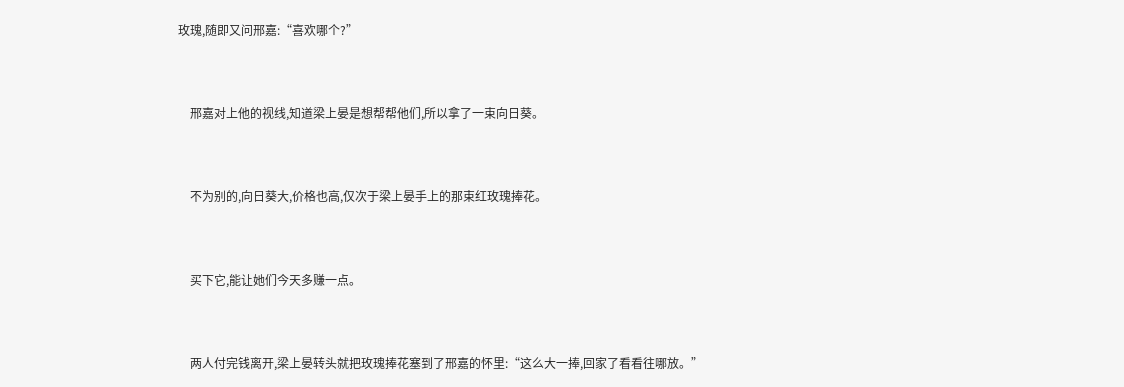玫瑰,随即又问邢嘉:“喜欢哪个?”


    邢嘉对上他的视线,知道梁上晏是想帮帮他们,所以拿了一束向日葵。


    不为别的,向日葵大,价格也高,仅次于梁上晏手上的那束红玫瑰捧花。


    买下它,能让她们今天多赚一点。


    两人付完钱离开,梁上晏转头就把玫瑰捧花塞到了邢嘉的怀里:“这么大一捧,回家了看看往哪放。”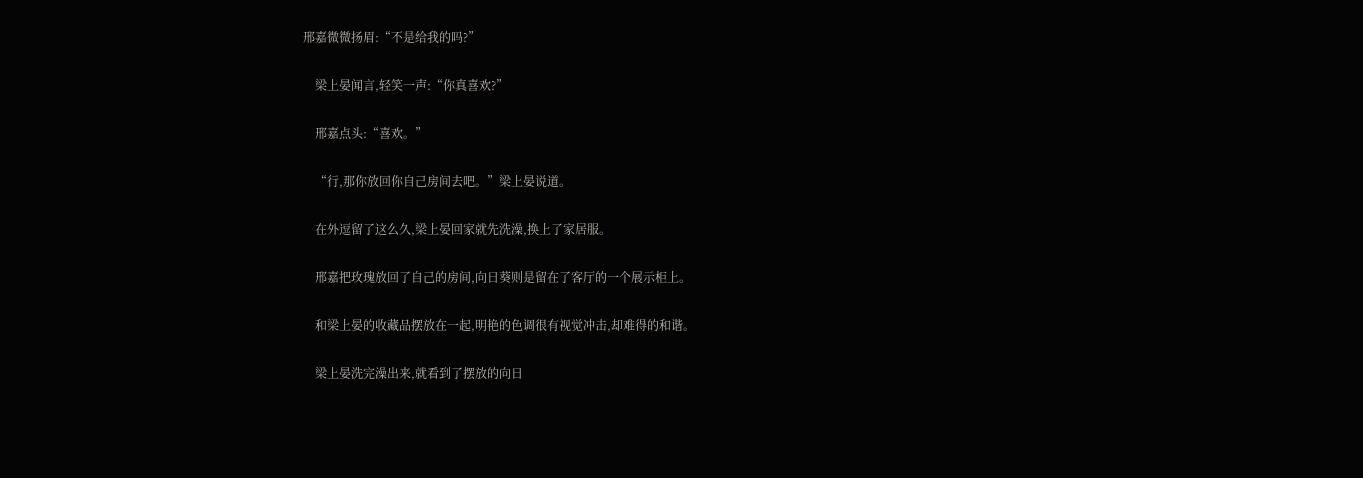邢嘉微微扬眉:“不是给我的吗?”


    梁上晏闻言,轻笑一声:“你真喜欢?”


    邢嘉点头:“喜欢。”


    “行,那你放回你自己房间去吧。”梁上晏说道。


    在外逗留了这么久,梁上晏回家就先洗澡,换上了家居服。


    邢嘉把玫瑰放回了自己的房间,向日葵则是留在了客厅的一个展示柜上。


    和梁上晏的收藏品摆放在一起,明艳的色调很有视觉冲击,却难得的和谐。


    梁上晏洗完澡出来,就看到了摆放的向日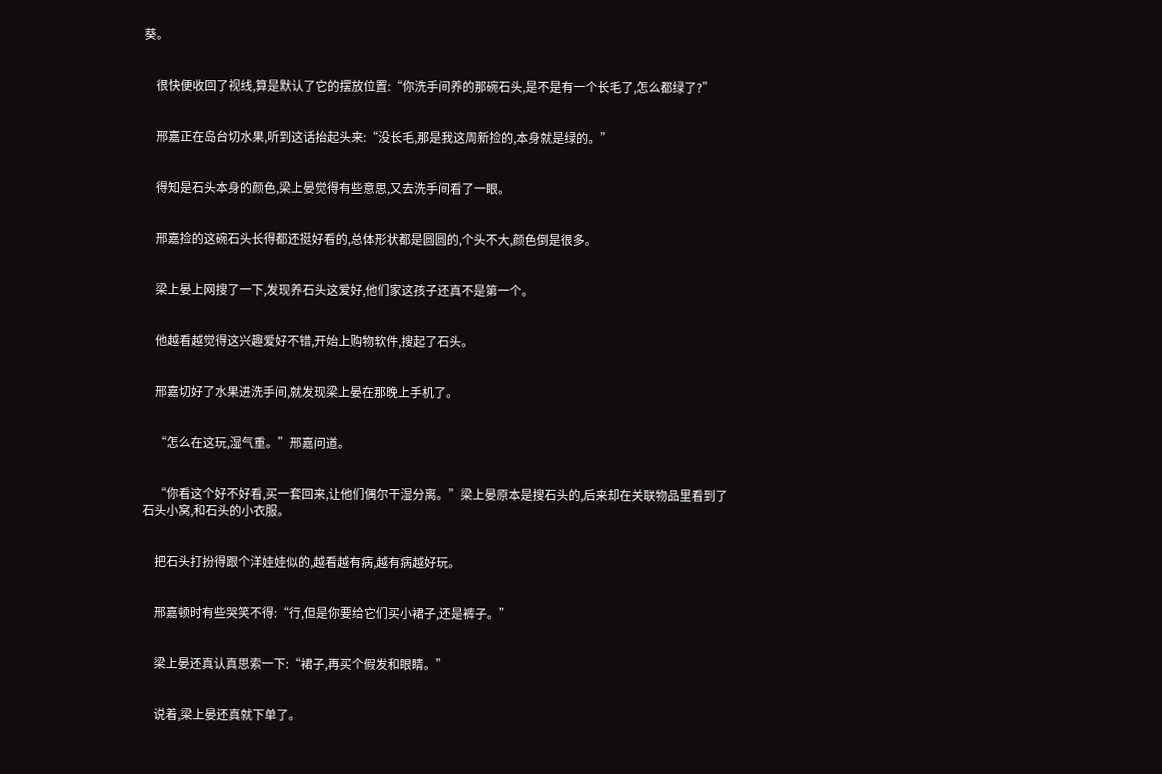葵。


    很快便收回了视线,算是默认了它的摆放位置:“你洗手间养的那碗石头,是不是有一个长毛了,怎么都绿了?”


    邢嘉正在岛台切水果,听到这话抬起头来:“没长毛,那是我这周新捡的,本身就是绿的。”


    得知是石头本身的颜色,梁上晏觉得有些意思,又去洗手间看了一眼。


    邢嘉捡的这碗石头长得都还挺好看的,总体形状都是圆圆的,个头不大,颜色倒是很多。


    梁上晏上网搜了一下,发现养石头这爱好,他们家这孩子还真不是第一个。


    他越看越觉得这兴趣爱好不错,开始上购物软件,搜起了石头。


    邢嘉切好了水果进洗手间,就发现梁上晏在那晚上手机了。


    “怎么在这玩,湿气重。”邢嘉问道。


    “你看这个好不好看,买一套回来,让他们偶尔干湿分离。”梁上晏原本是搜石头的,后来却在关联物品里看到了石头小窝,和石头的小衣服。


    把石头打扮得跟个洋娃娃似的,越看越有病,越有病越好玩。


    邢嘉顿时有些哭笑不得:“行,但是你要给它们买小裙子,还是裤子。”


    梁上晏还真认真思索一下:“裙子,再买个假发和眼睛。”


    说着,梁上晏还真就下单了。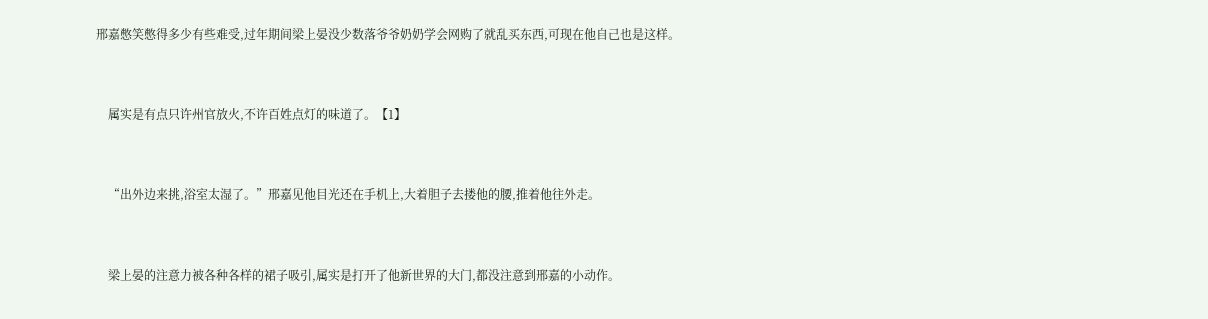邢嘉憋笑憋得多少有些难受,过年期间梁上晏没少数落爷爷奶奶学会网购了就乱买东西,可现在他自己也是这样。


    属实是有点只许州官放火,不许百姓点灯的味道了。【1】


    “出外边来挑,浴室太湿了。”邢嘉见他目光还在手机上,大着胆子去搂他的腰,推着他往外走。


    梁上晏的注意力被各种各样的裙子吸引,属实是打开了他新世界的大门,都没注意到邢嘉的小动作。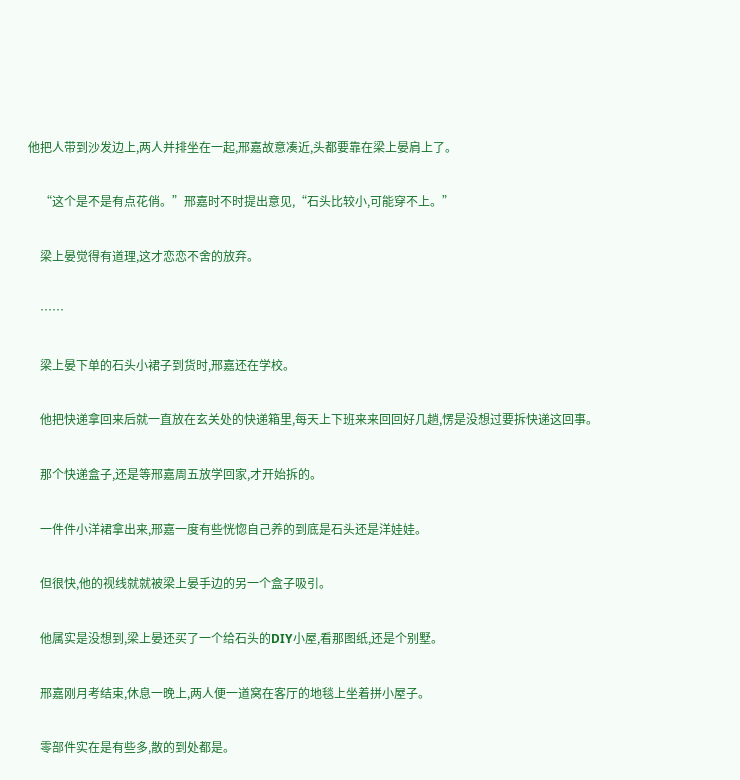他把人带到沙发边上,两人并排坐在一起,邢嘉故意凑近,头都要靠在梁上晏肩上了。


    “这个是不是有点花俏。”邢嘉时不时提出意见,“石头比较小,可能穿不上。”


    梁上晏觉得有道理,这才恋恋不舍的放弃。


    ……


    梁上晏下单的石头小裙子到货时,邢嘉还在学校。


    他把快递拿回来后就一直放在玄关处的快递箱里,每天上下班来来回回好几趟,愣是没想过要拆快递这回事。


    那个快递盒子,还是等邢嘉周五放学回家,才开始拆的。


    一件件小洋裙拿出来,邢嘉一度有些恍惚自己养的到底是石头还是洋娃娃。


    但很快,他的视线就就被梁上晏手边的另一个盒子吸引。


    他属实是没想到,梁上晏还买了一个给石头的DIY小屋,看那图纸,还是个别墅。


    邢嘉刚月考结束,休息一晚上,两人便一道窝在客厅的地毯上坐着拼小屋子。


    零部件实在是有些多,散的到处都是。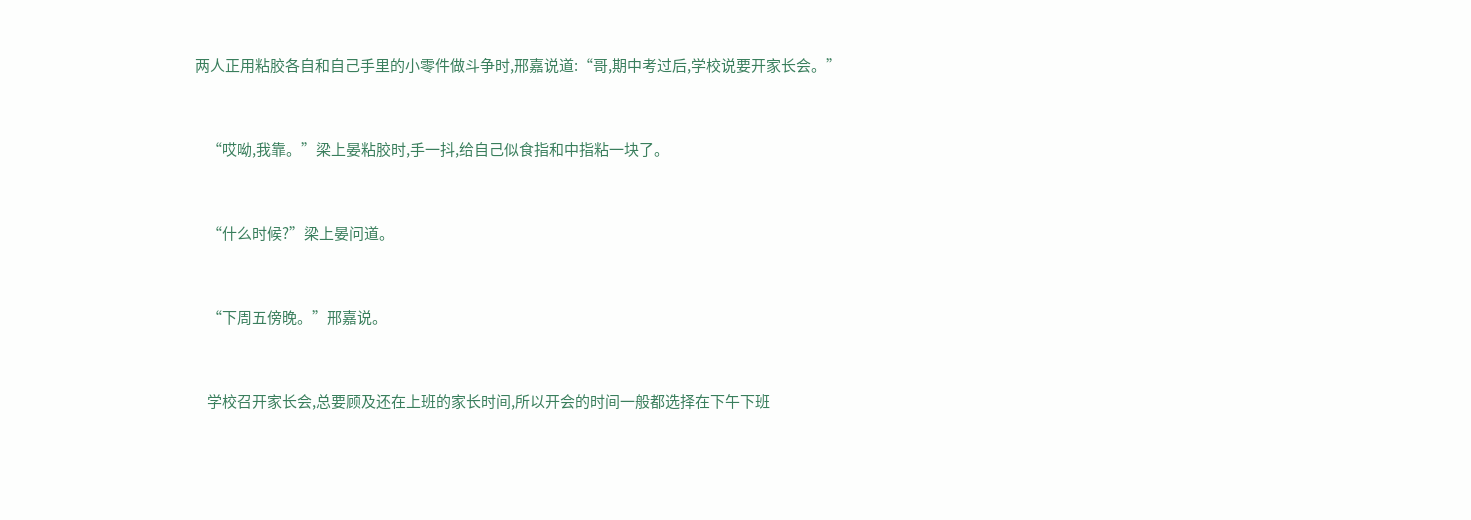两人正用粘胶各自和自己手里的小零件做斗争时,邢嘉说道:“哥,期中考过后,学校说要开家长会。”


    “哎呦,我靠。”梁上晏粘胶时,手一抖,给自己似食指和中指粘一块了。


    “什么时候?”梁上晏问道。


    “下周五傍晚。”邢嘉说。


    学校召开家长会,总要顾及还在上班的家长时间,所以开会的时间一般都选择在下午下班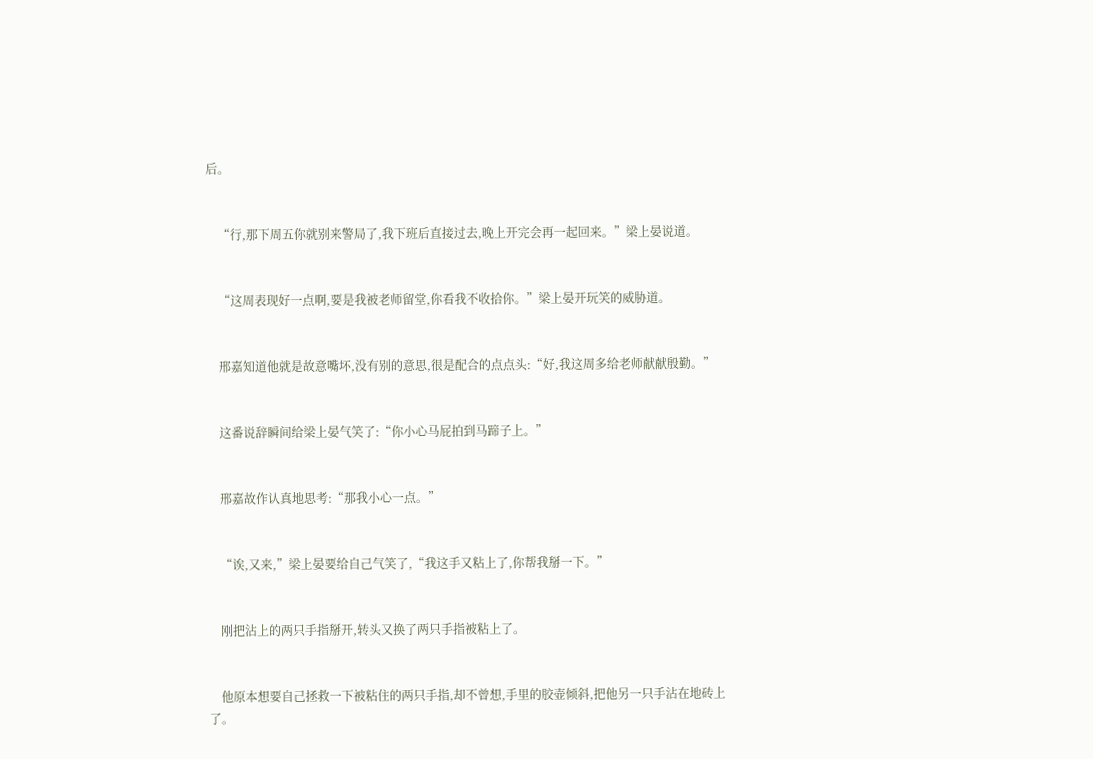后。


    “行,那下周五你就别来警局了,我下班后直接过去,晚上开完会再一起回来。”梁上晏说道。


    “这周表现好一点啊,要是我被老师留堂,你看我不收拾你。”梁上晏开玩笑的威胁道。


    邢嘉知道他就是故意嘴坏,没有别的意思,很是配合的点点头:“好,我这周多给老师献献殷勤。”


    这番说辞瞬间给梁上晏气笑了:“你小心马屁拍到马蹄子上。”


    邢嘉故作认真地思考:“那我小心一点。”


    “诶,又来,”梁上晏要给自己气笑了,“我这手又粘上了,你帮我掰一下。”


    刚把沾上的两只手指掰开,转头又换了两只手指被粘上了。


    他原本想要自己拯救一下被粘住的两只手指,却不曾想,手里的胶壶倾斜,把他另一只手沾在地砖上了。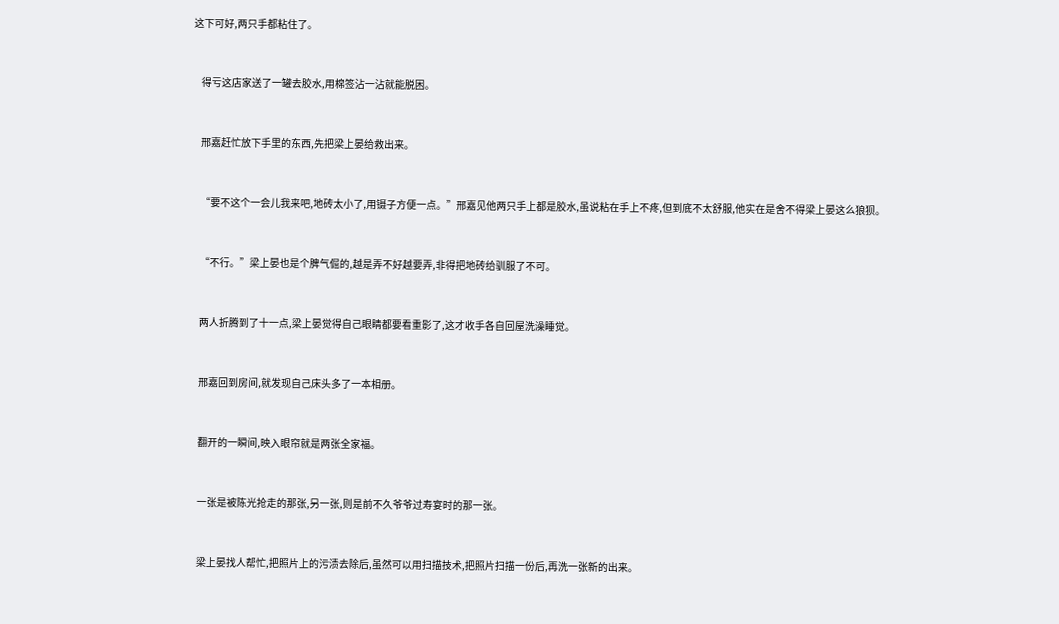这下可好,两只手都粘住了。


    得亏这店家送了一罐去胶水,用棉签沾一沾就能脱困。


    邢嘉赶忙放下手里的东西,先把梁上晏给救出来。


    “要不这个一会儿我来吧,地砖太小了,用镊子方便一点。”邢嘉见他两只手上都是胶水,虽说粘在手上不疼,但到底不太舒服,他实在是舍不得梁上晏这么狼狈。


    “不行。”梁上晏也是个脾气倔的,越是弄不好越要弄,非得把地砖给驯服了不可。


    两人折腾到了十一点,梁上晏觉得自己眼睛都要看重影了,这才收手各自回屋洗澡睡觉。


    邢嘉回到房间,就发现自己床头多了一本相册。


    翻开的一瞬间,映入眼帘就是两张全家福。


    一张是被陈光抢走的那张,另一张,则是前不久爷爷过寿宴时的那一张。


    梁上晏找人帮忙,把照片上的污渍去除后,虽然可以用扫描技术,把照片扫描一份后,再洗一张新的出来。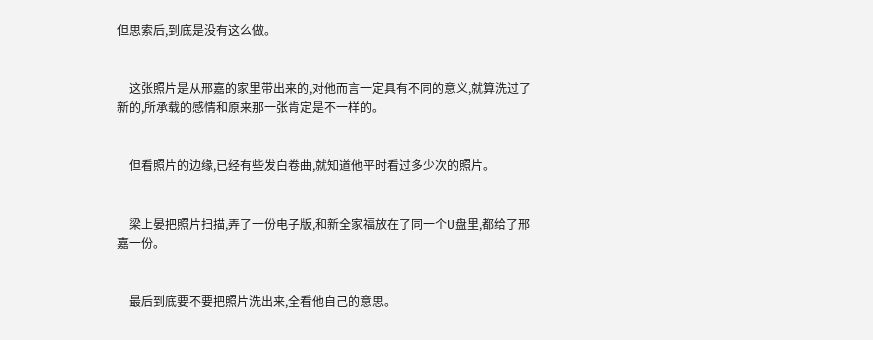但思索后,到底是没有这么做。


    这张照片是从邢嘉的家里带出来的,对他而言一定具有不同的意义,就算洗过了新的,所承载的感情和原来那一张肯定是不一样的。


    但看照片的边缘,已经有些发白卷曲,就知道他平时看过多少次的照片。


    梁上晏把照片扫描,弄了一份电子版,和新全家福放在了同一个U盘里,都给了邢嘉一份。


    最后到底要不要把照片洗出来,全看他自己的意思。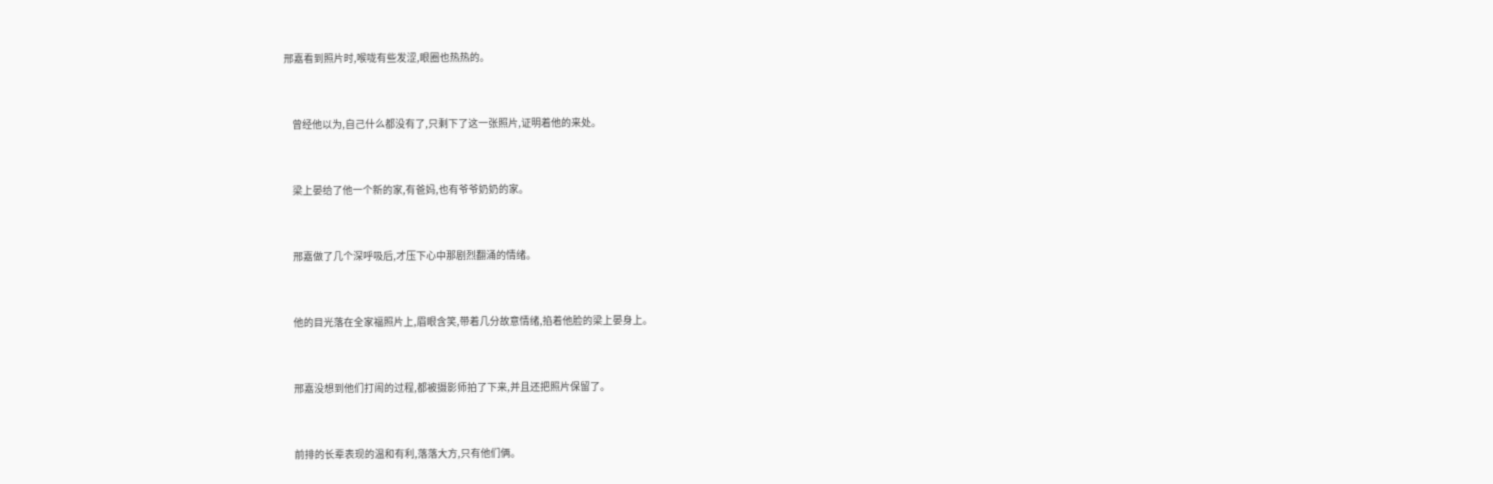邢嘉看到照片时,喉咙有些发涩,眼圈也热热的。


    曾经他以为,自己什么都没有了,只剩下了这一张照片,证明着他的来处。


    梁上晏给了他一个新的家,有爸妈,也有爷爷奶奶的家。


    邢嘉做了几个深呼吸后,才压下心中那剧烈翻涌的情绪。


    他的目光落在全家福照片上,眉眼含笑,带着几分故意情绪,掐着他脸的梁上晏身上。


    邢嘉没想到他们打闹的过程,都被摄影师拍了下来,并且还把照片保留了。


    前排的长辈表现的温和有利,落落大方,只有他们俩。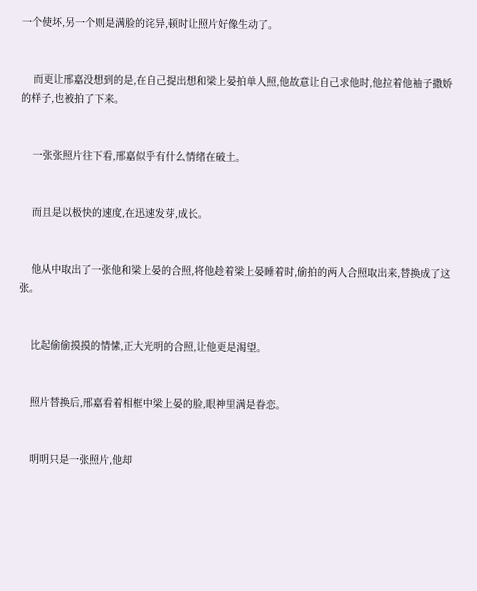一个使坏,另一个则是满脸的诧异,顿时让照片好像生动了。


    而更让邢嘉没想到的是,在自己提出想和梁上晏拍单人照,他故意让自己求他时,他拉着他袖子撒娇的样子,也被拍了下来。


    一张张照片往下看,邢嘉似乎有什么情绪在破土。


    而且是以极快的速度,在迅速发芽,成长。


    他从中取出了一张他和梁上晏的合照,将他趁着梁上晏睡着时,偷拍的两人合照取出来,替换成了这张。


    比起偷偷摸摸的情愫,正大光明的合照,让他更是渴望。


    照片替换后,邢嘉看着相框中梁上晏的脸,眼神里满是眷恋。


    明明只是一张照片,他却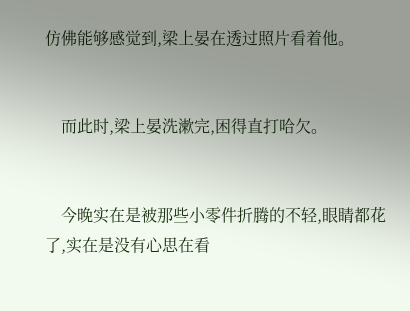仿佛能够感觉到,梁上晏在透过照片看着他。


    而此时,梁上晏洗漱完,困得直打哈欠。


    今晚实在是被那些小零件折腾的不轻,眼睛都花了,实在是没有心思在看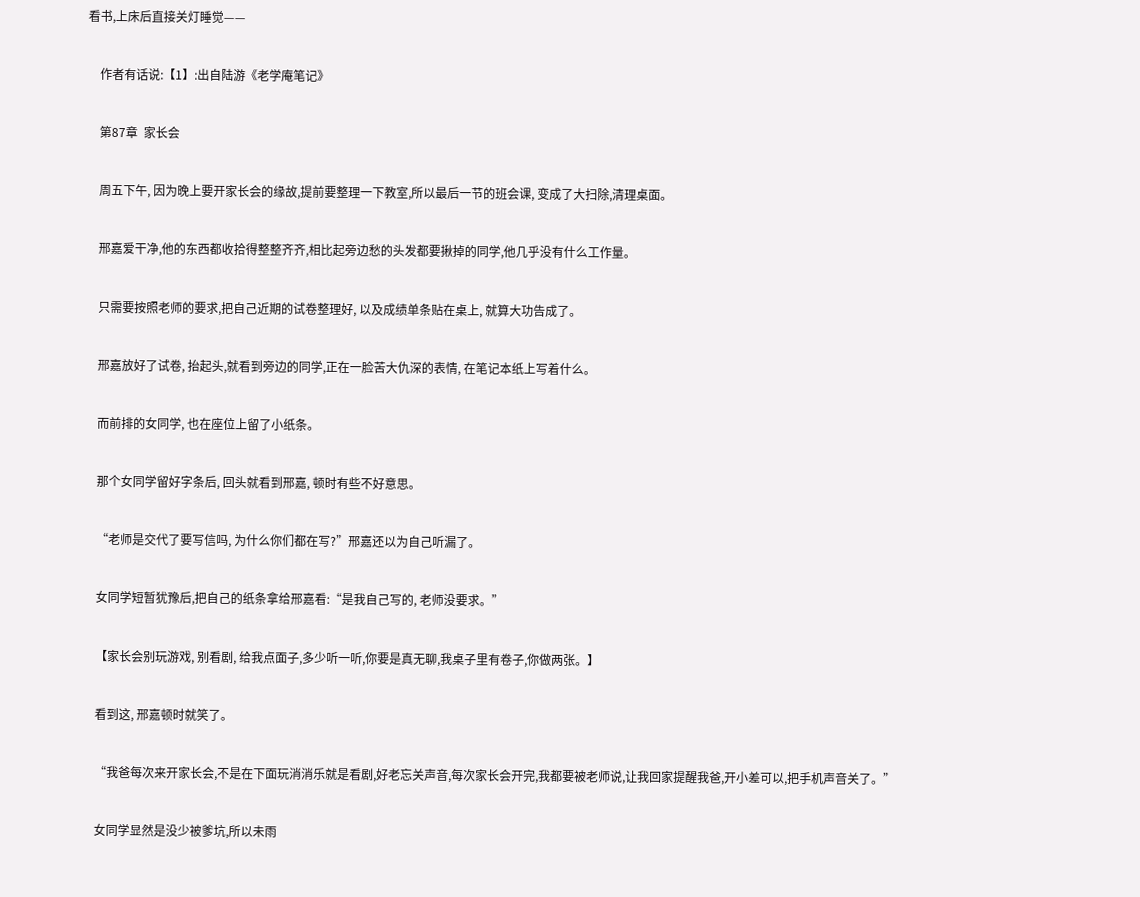看书,上床后直接关灯睡觉——


    作者有话说:【1】:出自陆游《老学庵笔记》


    第87章  家长会


    周五下午, 因为晚上要开家长会的缘故,提前要整理一下教室,所以最后一节的班会课, 变成了大扫除,清理桌面。


    邢嘉爱干净,他的东西都收拾得整整齐齐,相比起旁边愁的头发都要揪掉的同学,他几乎没有什么工作量。


    只需要按照老师的要求,把自己近期的试卷整理好, 以及成绩单条贴在桌上, 就算大功告成了。


    邢嘉放好了试卷, 抬起头,就看到旁边的同学,正在一脸苦大仇深的表情, 在笔记本纸上写着什么。


    而前排的女同学, 也在座位上留了小纸条。


    那个女同学留好字条后, 回头就看到邢嘉, 顿时有些不好意思。


    “老师是交代了要写信吗, 为什么你们都在写?”邢嘉还以为自己听漏了。


    女同学短暂犹豫后,把自己的纸条拿给邢嘉看:“是我自己写的, 老师没要求。”


    【家长会别玩游戏, 别看剧, 给我点面子,多少听一听,你要是真无聊,我桌子里有卷子,你做两张。】


    看到这, 邢嘉顿时就笑了。


    “我爸每次来开家长会,不是在下面玩消消乐就是看剧,好老忘关声音,每次家长会开完,我都要被老师说,让我回家提醒我爸,开小差可以,把手机声音关了。”


    女同学显然是没少被爹坑,所以未雨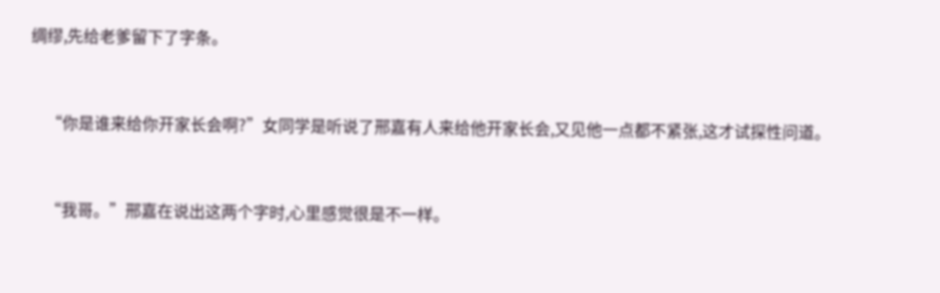绸缪,先给老爹留下了字条。


    “你是谁来给你开家长会啊?”女同学是听说了邢嘉有人来给他开家长会,又见他一点都不紧张,这才试探性问道。


    “我哥。”邢嘉在说出这两个字时,心里感觉很是不一样。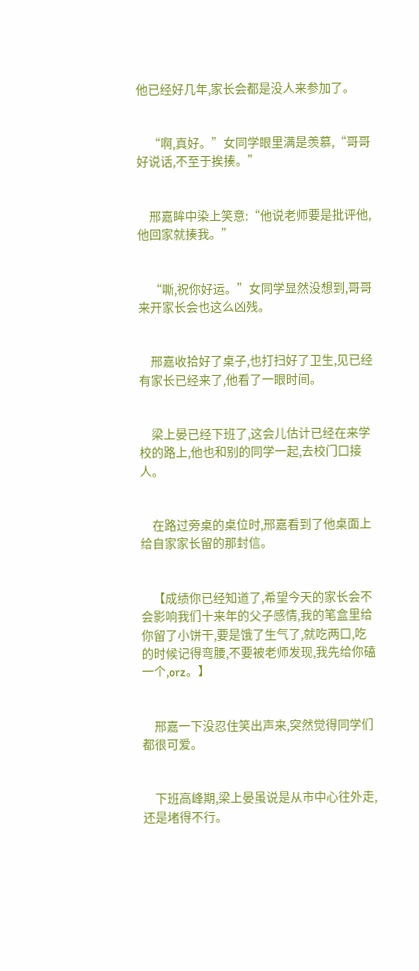他已经好几年,家长会都是没人来参加了。


    “啊,真好。”女同学眼里满是羡慕,“哥哥好说话,不至于挨揍。”


    邢嘉眸中染上笑意:“他说老师要是批评他,他回家就揍我。”


    “嘶,祝你好运。”女同学显然没想到,哥哥来开家长会也这么凶残。


    邢嘉收拾好了桌子,也打扫好了卫生,见已经有家长已经来了,他看了一眼时间。


    梁上晏已经下班了,这会儿估计已经在来学校的路上,他也和别的同学一起,去校门口接人。


    在路过旁桌的桌位时,邢嘉看到了他桌面上给自家家长留的那封信。


    【成绩你已经知道了,希望今天的家长会不会影响我们十来年的父子感情,我的笔盒里给你留了小饼干,要是饿了生气了,就吃两口,吃的时候记得弯腰,不要被老师发现,我先给你磕一个,orz。】


    邢嘉一下没忍住笑出声来,突然觉得同学们都很可爱。


    下班高峰期,梁上晏虽说是从市中心往外走,还是堵得不行。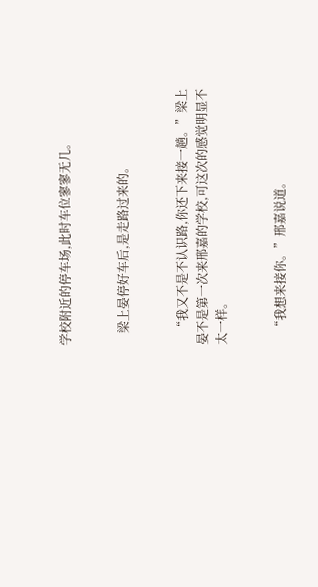学校附近的停车场,此时车位寥寥无几。


    梁上晏停好车后,是走路过来的。


    “我又不是不认识路,你还下来接一趟。”梁上晏不是第一次来邢嘉的学校,可这次的感觉明显不太一样。


    “我想来接你。”邢嘉说道。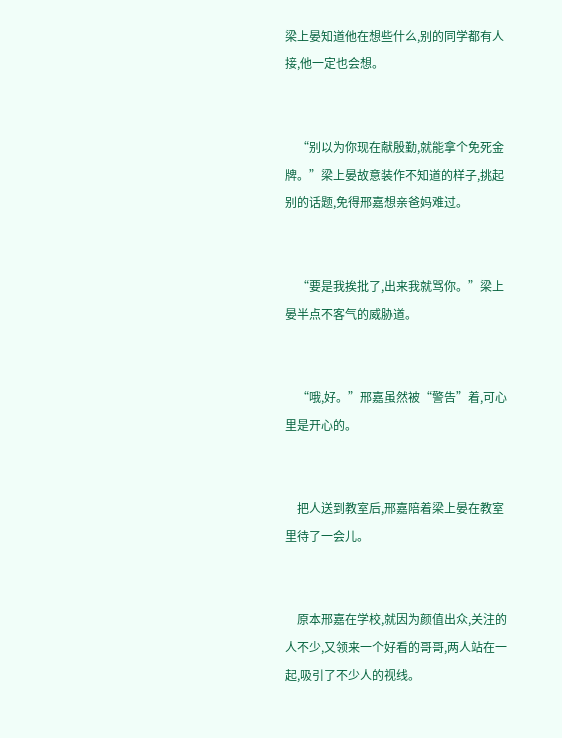梁上晏知道他在想些什么,别的同学都有人接,他一定也会想。


    “别以为你现在献殷勤,就能拿个免死金牌。”梁上晏故意装作不知道的样子,挑起别的话题,免得邢嘉想亲爸妈难过。


    “要是我挨批了,出来我就骂你。”梁上晏半点不客气的威胁道。


    “哦,好。”邢嘉虽然被“警告”着,可心里是开心的。


    把人送到教室后,邢嘉陪着梁上晏在教室里待了一会儿。


    原本邢嘉在学校,就因为颜值出众,关注的人不少,又领来一个好看的哥哥,两人站在一起,吸引了不少人的视线。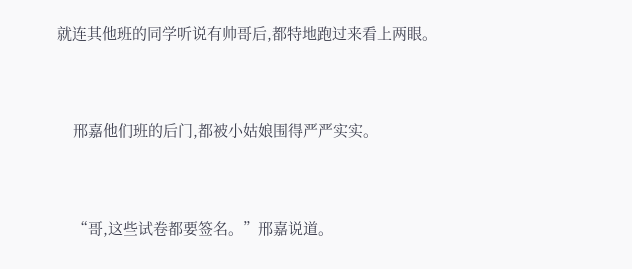就连其他班的同学听说有帅哥后,都特地跑过来看上两眼。


    邢嘉他们班的后门,都被小姑娘围得严严实实。


    “哥,这些试卷都要签名。”邢嘉说道。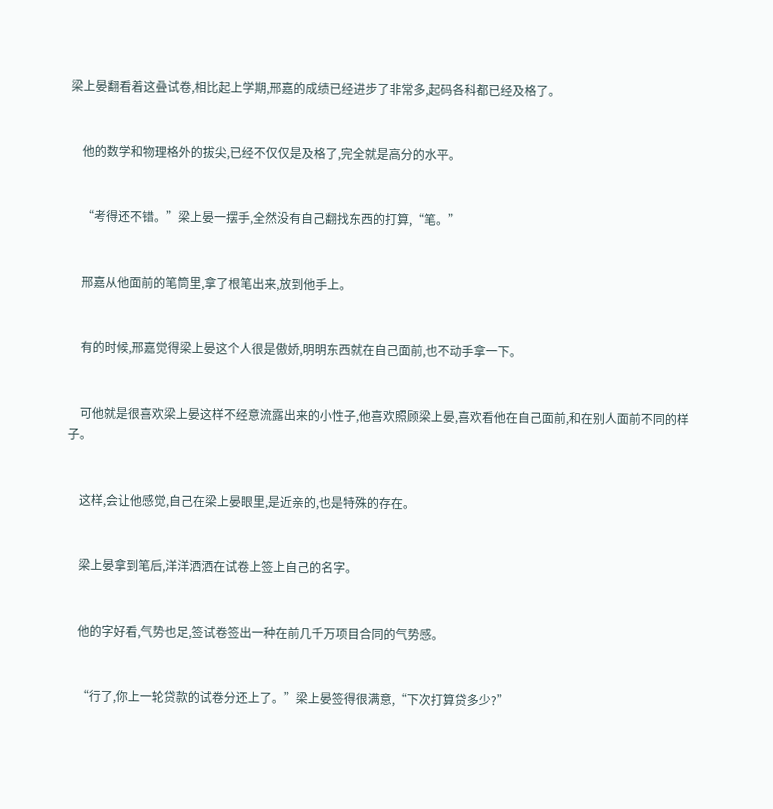梁上晏翻看着这叠试卷,相比起上学期,邢嘉的成绩已经进步了非常多,起码各科都已经及格了。


    他的数学和物理格外的拔尖,已经不仅仅是及格了,完全就是高分的水平。


    “考得还不错。”梁上晏一摆手,全然没有自己翻找东西的打算,“笔。”


    邢嘉从他面前的笔筒里,拿了根笔出来,放到他手上。


    有的时候,邢嘉觉得梁上晏这个人很是傲娇,明明东西就在自己面前,也不动手拿一下。


    可他就是很喜欢梁上晏这样不经意流露出来的小性子,他喜欢照顾梁上晏,喜欢看他在自己面前,和在别人面前不同的样子。


    这样,会让他感觉,自己在梁上晏眼里,是近亲的,也是特殊的存在。


    梁上晏拿到笔后,洋洋洒洒在试卷上签上自己的名字。


    他的字好看,气势也足,签试卷签出一种在前几千万项目合同的气势感。


    “行了,你上一轮贷款的试卷分还上了。”梁上晏签得很满意,“下次打算贷多少?”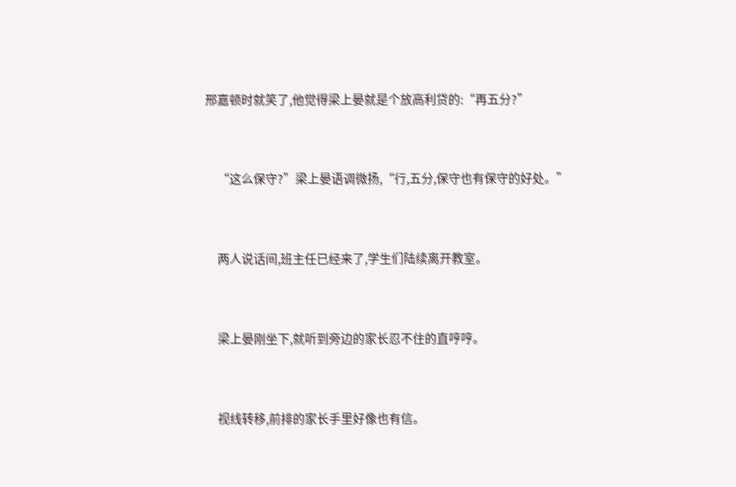邢嘉顿时就笑了,他觉得梁上晏就是个放高利贷的:“再五分?”


    “这么保守?”梁上晏语调微扬,“行,五分,保守也有保守的好处。”


    两人说话间,班主任已经来了,学生们陆续离开教室。


    梁上晏刚坐下,就听到旁边的家长忍不住的直哼哼。


    视线转移,前排的家长手里好像也有信。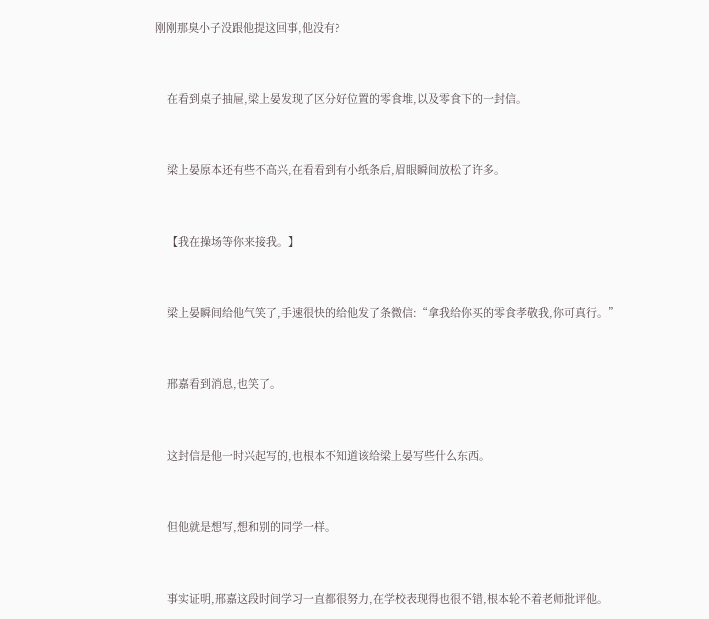刚刚那臭小子没跟他提这回事,他没有?


    在看到桌子抽屉,梁上晏发现了区分好位置的零食堆,以及零食下的一封信。


    梁上晏原本还有些不高兴,在看看到有小纸条后,眉眼瞬间放松了许多。


    【我在操场等你来接我。】


    梁上晏瞬间给他气笑了,手速很快的给他发了条微信:“拿我给你买的零食孝敬我,你可真行。”


    邢嘉看到消息,也笑了。


    这封信是他一时兴起写的,也根本不知道该给梁上晏写些什么东西。


    但他就是想写,想和别的同学一样。


    事实证明,邢嘉这段时间学习一直都很努力,在学校表现得也很不错,根本轮不着老师批评他。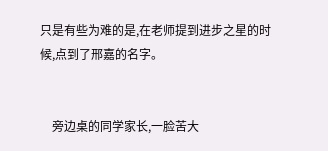只是有些为难的是,在老师提到进步之星的时候,点到了邢嘉的名字。


    旁边桌的同学家长,一脸苦大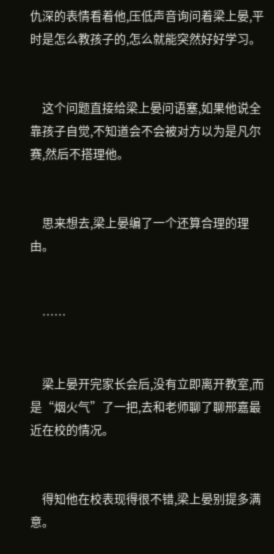仇深的表情看着他,压低声音询问着梁上晏,平时是怎么教孩子的,怎么就能突然好好学习。


    这个问题直接给梁上晏问语塞,如果他说全靠孩子自觉,不知道会不会被对方以为是凡尔赛,然后不搭理他。


    思来想去,梁上晏编了一个还算合理的理由。


    ……


    梁上晏开完家长会后,没有立即离开教室,而是“烟火气”了一把,去和老师聊了聊邢嘉最近在校的情况。


    得知他在校表现得很不错,梁上晏别提多满意。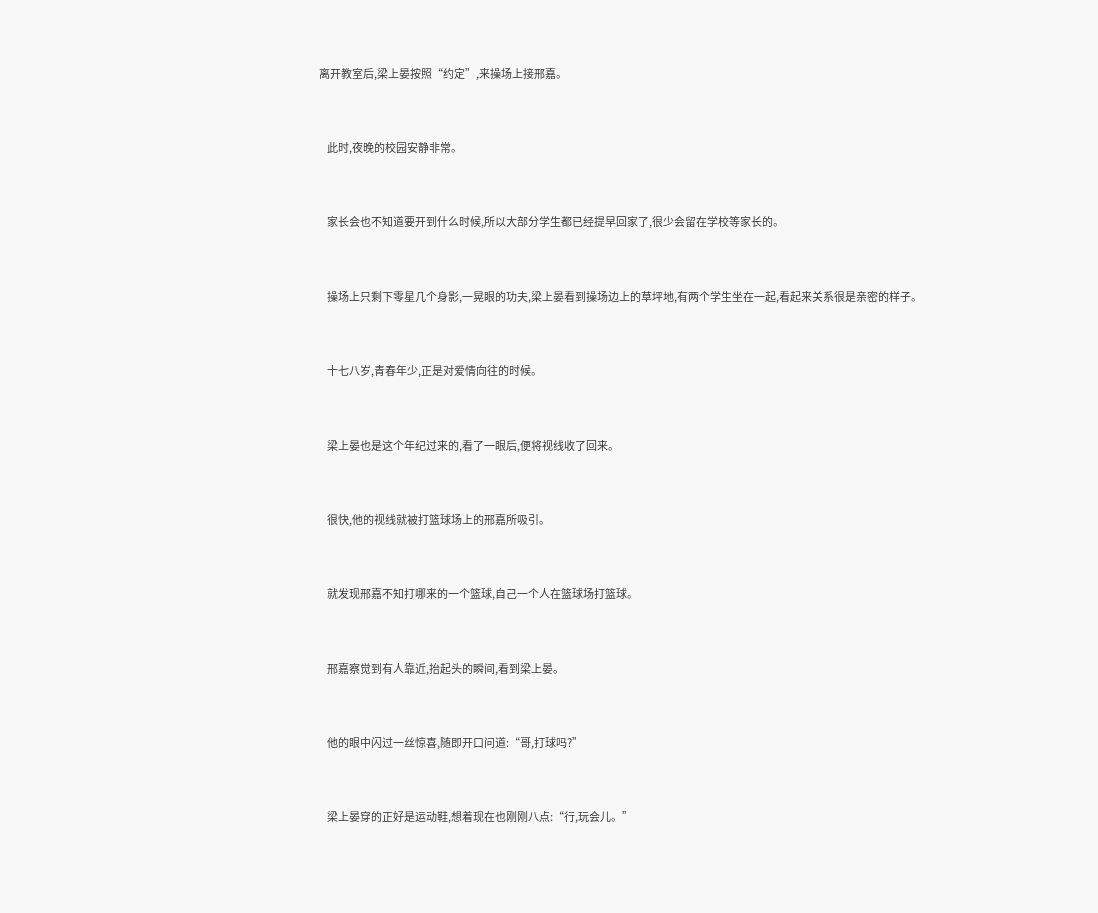离开教室后,梁上晏按照“约定”,来操场上接邢嘉。


    此时,夜晚的校园安静非常。


    家长会也不知道要开到什么时候,所以大部分学生都已经提早回家了,很少会留在学校等家长的。


    操场上只剩下零星几个身影,一晃眼的功夫,梁上晏看到操场边上的草坪地,有两个学生坐在一起,看起来关系很是亲密的样子。


    十七八岁,青春年少,正是对爱情向往的时候。


    梁上晏也是这个年纪过来的,看了一眼后,便将视线收了回来。


    很快,他的视线就被打篮球场上的邢嘉所吸引。


    就发现邢嘉不知打哪来的一个篮球,自己一个人在篮球场打篮球。


    邢嘉察觉到有人靠近,抬起头的瞬间,看到梁上晏。


    他的眼中闪过一丝惊喜,随即开口问道:“哥,打球吗?”


    梁上晏穿的正好是运动鞋,想着现在也刚刚八点:“行,玩会儿。”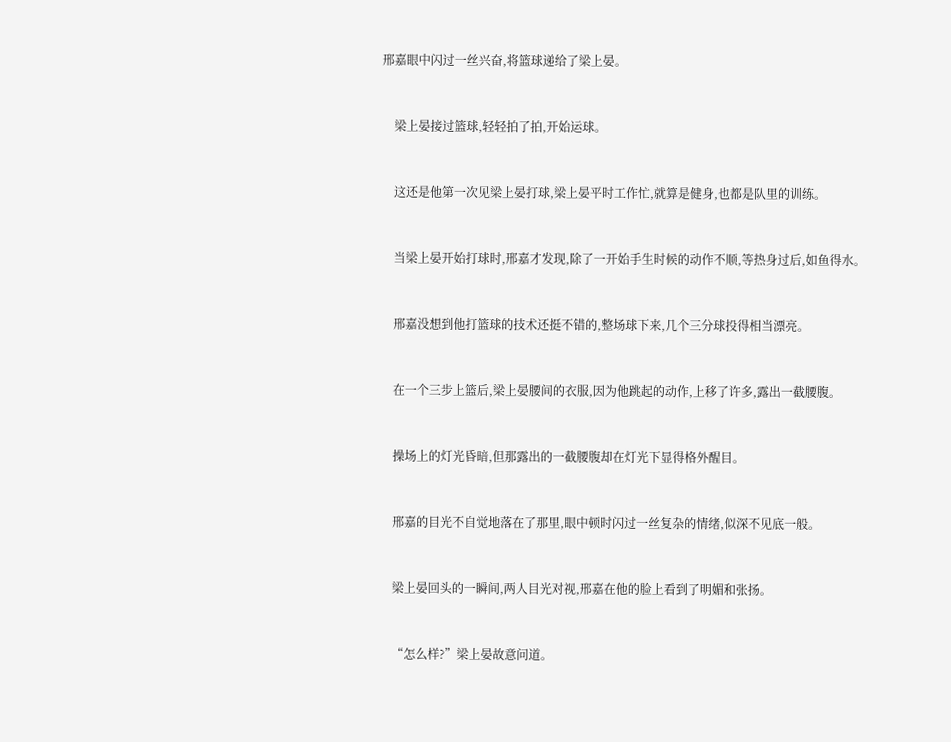邢嘉眼中闪过一丝兴奋,将篮球递给了梁上晏。


    梁上晏接过篮球,轻轻拍了拍,开始运球。


    这还是他第一次见梁上晏打球,梁上晏平时工作忙,就算是健身,也都是队里的训练。


    当梁上晏开始打球时,邢嘉才发现,除了一开始手生时候的动作不顺,等热身过后,如鱼得水。


    邢嘉没想到他打篮球的技术还挺不错的,整场球下来,几个三分球投得相当漂亮。


    在一个三步上篮后,梁上晏腰间的衣服,因为他跳起的动作,上移了许多,露出一截腰腹。


    操场上的灯光昏暗,但那露出的一截腰腹却在灯光下显得格外醒目。


    邢嘉的目光不自觉地落在了那里,眼中顿时闪过一丝复杂的情绪,似深不见底一般。


    梁上晏回头的一瞬间,两人目光对视,邢嘉在他的脸上看到了明媚和张扬。


    “怎么样?”梁上晏故意问道。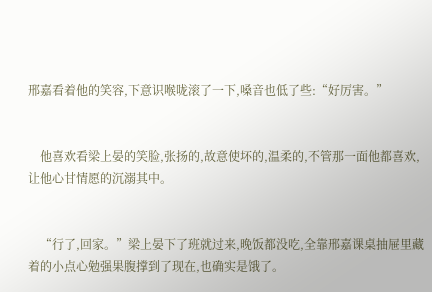邢嘉看着他的笑容,下意识喉咙滚了一下,嗓音也低了些:“好厉害。”


    他喜欢看梁上晏的笑脸,张扬的,故意使坏的,温柔的,不管那一面他都喜欢,让他心甘情愿的沉溺其中。


    “行了,回家。”梁上晏下了班就过来,晚饭都没吃,全靠邢嘉课桌抽屉里藏着的小点心勉强果腹撑到了现在,也确实是饿了。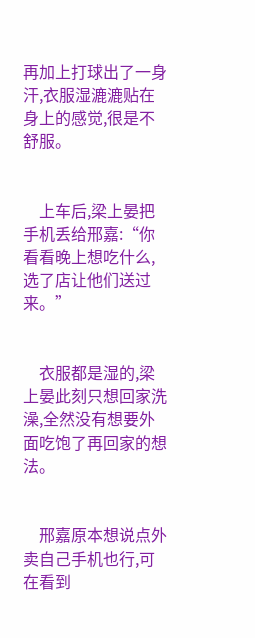再加上打球出了一身汗,衣服湿漉漉贴在身上的感觉,很是不舒服。


    上车后,梁上晏把手机丢给邢嘉:“你看看晚上想吃什么,选了店让他们送过来。”


    衣服都是湿的,梁上晏此刻只想回家洗澡,全然没有想要外面吃饱了再回家的想法。


    邢嘉原本想说点外卖自己手机也行,可在看到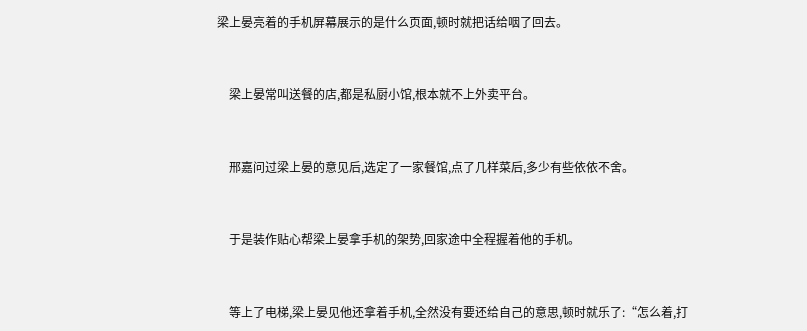梁上晏亮着的手机屏幕展示的是什么页面,顿时就把话给咽了回去。


    梁上晏常叫送餐的店,都是私厨小馆,根本就不上外卖平台。


    邢嘉问过梁上晏的意见后,选定了一家餐馆,点了几样菜后,多少有些依依不舍。


    于是装作贴心帮梁上晏拿手机的架势,回家途中全程握着他的手机。


    等上了电梯,梁上晏见他还拿着手机,全然没有要还给自己的意思,顿时就乐了:“怎么着,打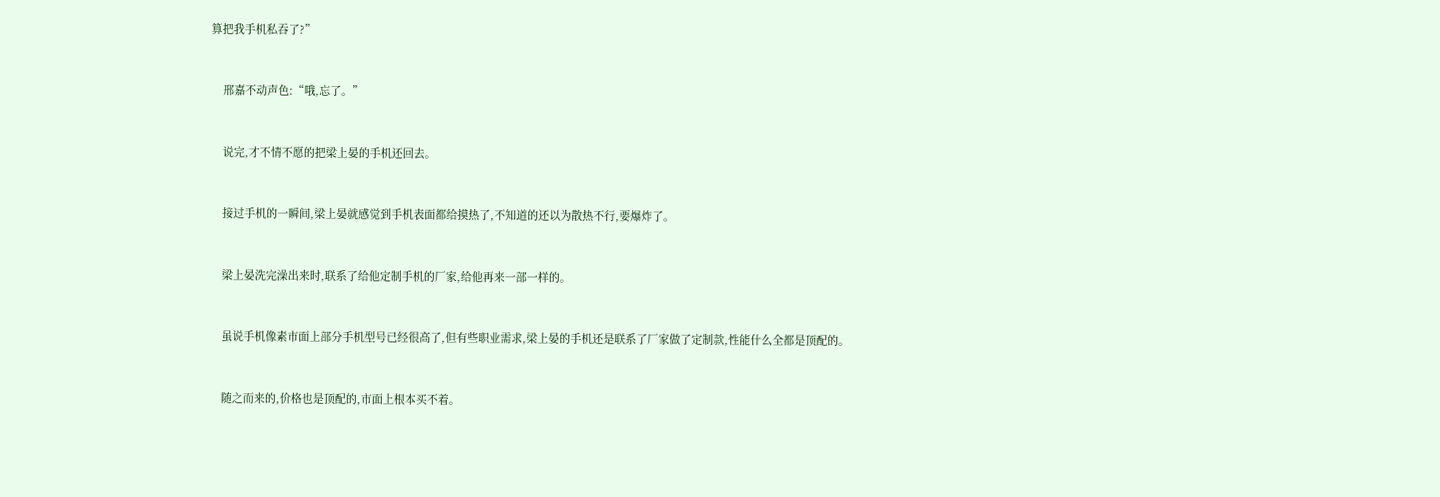算把我手机私吞了?”


    邢嘉不动声色:“哦,忘了。”


    说完,才不情不愿的把梁上晏的手机还回去。


    接过手机的一瞬间,梁上晏就感觉到手机表面都给摸热了,不知道的还以为散热不行,要爆炸了。


    梁上晏洗完澡出来时,联系了给他定制手机的厂家,给他再来一部一样的。


    虽说手机像素市面上部分手机型号已经很高了,但有些职业需求,梁上晏的手机还是联系了厂家做了定制款,性能什么全都是顶配的。


    随之而来的,价格也是顶配的,市面上根本买不着。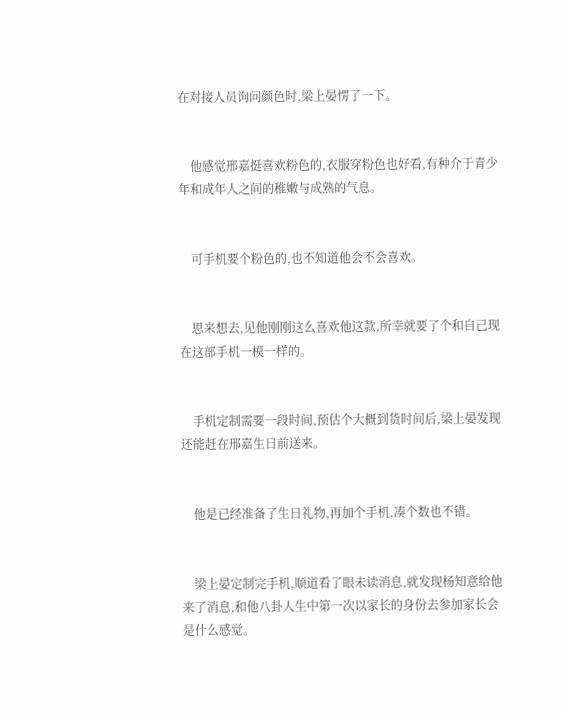在对接人员询问颜色时,梁上晏愣了一下。


    他感觉邢嘉挺喜欢粉色的,衣服穿粉色也好看,有种介于青少年和成年人之间的稚嫩与成熟的气息。


    可手机要个粉色的,也不知道他会不会喜欢。


    思来想去,见他刚刚这么喜欢他这款,所幸就要了个和自己现在这部手机一模一样的。


    手机定制需要一段时间,预估个大概到货时间后,梁上晏发现还能赶在邢嘉生日前送来。


    他是已经准备了生日礼物,再加个手机,凑个数也不错。


    梁上晏定制完手机,顺道看了眼未读消息,就发现杨知意给他来了消息,和他八卦人生中第一次以家长的身份去参加家长会是什么感觉。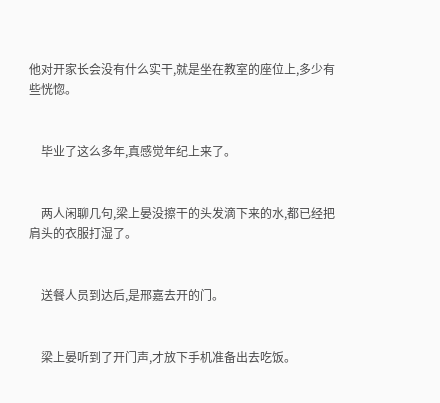他对开家长会没有什么实干,就是坐在教室的座位上,多少有些恍惚。


    毕业了这么多年,真感觉年纪上来了。


    两人闲聊几句,梁上晏没擦干的头发滴下来的水,都已经把肩头的衣服打湿了。


    送餐人员到达后,是邢嘉去开的门。


    梁上晏听到了开门声,才放下手机准备出去吃饭。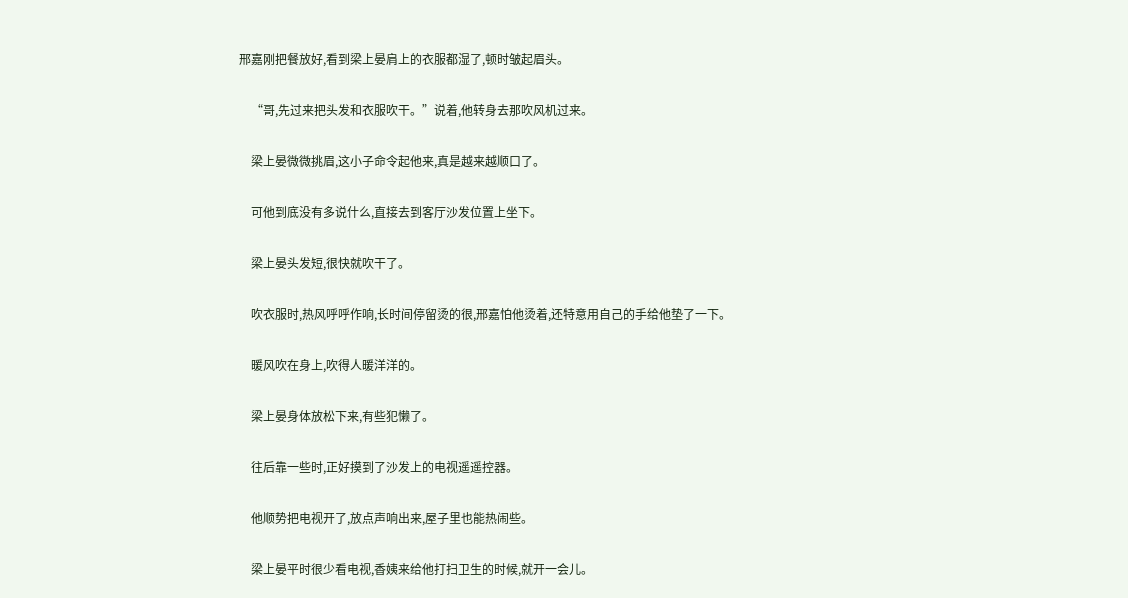邢嘉刚把餐放好,看到梁上晏肩上的衣服都湿了,顿时皱起眉头。


    “哥,先过来把头发和衣服吹干。”说着,他转身去那吹风机过来。


    梁上晏微微挑眉,这小子命令起他来,真是越来越顺口了。


    可他到底没有多说什么,直接去到客厅沙发位置上坐下。


    梁上晏头发短,很快就吹干了。


    吹衣服时,热风呼呼作响,长时间停留烫的很,邢嘉怕他烫着,还特意用自己的手给他垫了一下。


    暖风吹在身上,吹得人暖洋洋的。


    梁上晏身体放松下来,有些犯懒了。


    往后靠一些时,正好摸到了沙发上的电视遥遥控器。


    他顺势把电视开了,放点声响出来,屋子里也能热闹些。


    梁上晏平时很少看电视,香姨来给他打扫卫生的时候,就开一会儿。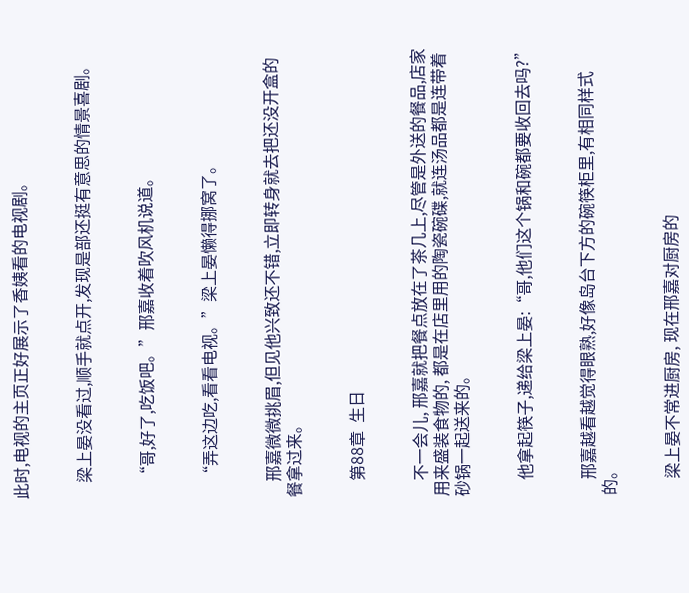此时,电视的主页正好展示了香姨看的电视剧。


    梁上晏没看过,顺手就点开,发现是部还挺有意思的情景喜剧。


    “哥,好了,吃饭吧。”邢嘉收着吹风机说道。


    “弄这边吃,看看电视。”梁上晏懒得挪窝了。


    邢嘉微微挑眉,但见他兴致还不错,立即转身就去把还没开盒的餐拿过来。


    第88章  生日


    不一会儿, 邢嘉就把餐点放在了茶几上,尽管是外送的餐品,店家用来盛装食物的, 都是在店里用的陶瓷碗碟,就连汤品都是连带着砂锅一起送来的。


    他拿起筷子,递给梁上晏:“哥,他们这个锅和碗都要收回去吗?”


    邢嘉越看越觉得眼熟,好像岛台下方的碗筷柜里,有相同样式的。


    梁上晏不常进厨房, 现在邢嘉对厨房的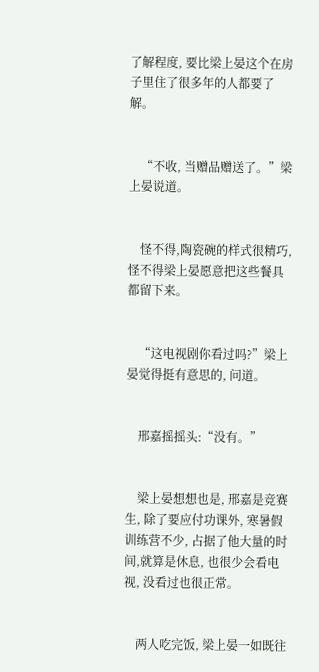了解程度, 要比梁上晏这个在房子里住了很多年的人都要了解。


    “不收, 当赠品赠送了。”梁上晏说道。


    怪不得,陶瓷碗的样式很精巧,怪不得梁上晏愿意把这些餐具都留下来。


    “这电视剧你看过吗?”梁上晏觉得挺有意思的, 问道。


    邢嘉摇摇头:“没有。”


    梁上晏想想也是, 邢嘉是竞赛生, 除了要应付功课外, 寒暑假训练营不少, 占据了他大量的时间,就算是休息, 也很少会看电视, 没看过也很正常。


    两人吃完饭, 梁上晏一如既往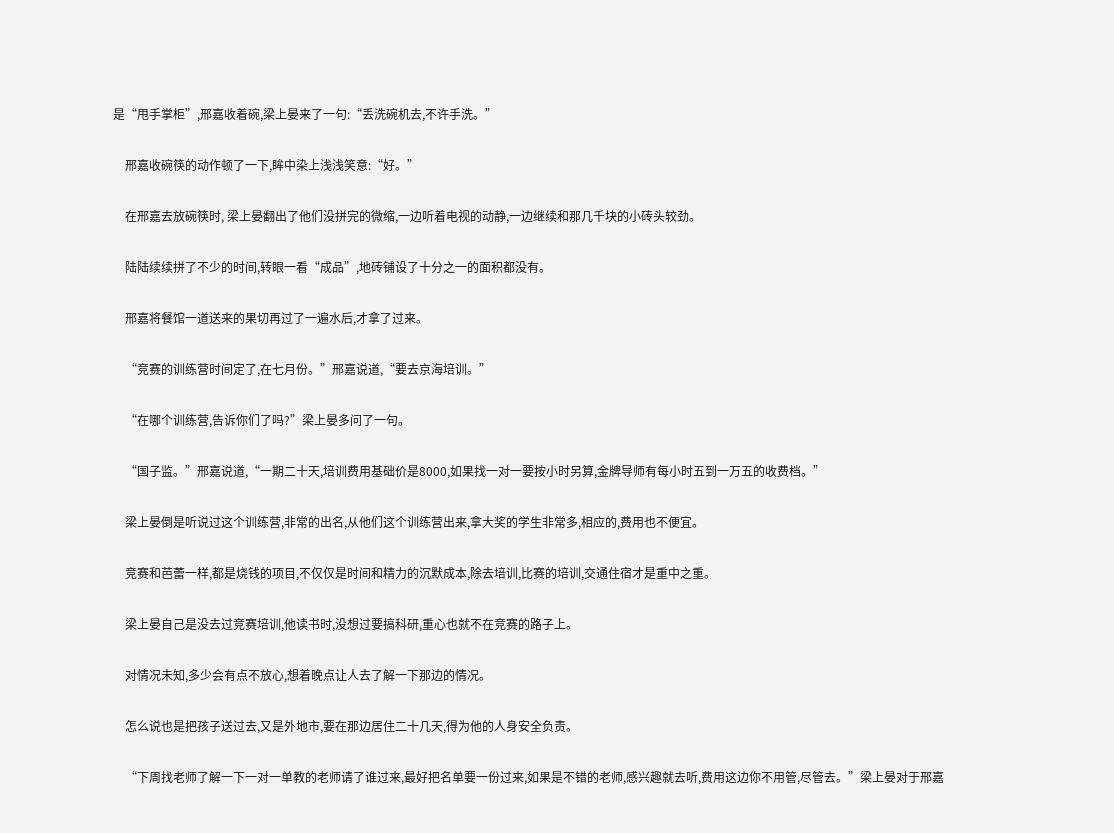是“甩手掌柜”,邢嘉收着碗,梁上晏来了一句:“丢洗碗机去,不许手洗。”


    邢嘉收碗筷的动作顿了一下,眸中染上浅浅笑意:“好。”


    在邢嘉去放碗筷时, 梁上晏翻出了他们没拼完的微缩,一边听着电视的动静,一边继续和那几千块的小砖头较劲。


    陆陆续续拼了不少的时间,转眼一看“成品”,地砖铺设了十分之一的面积都没有。


    邢嘉将餐馆一道送来的果切再过了一遍水后,才拿了过来。


    “竞赛的训练营时间定了,在七月份。”邢嘉说道,“要去京海培训。”


    “在哪个训练营,告诉你们了吗?”梁上晏多问了一句。


    “国子监。”邢嘉说道,“一期二十天,培训费用基础价是8000,如果找一对一要按小时另算,金牌导师有每小时五到一万五的收费档。”


    梁上晏倒是听说过这个训练营,非常的出名,从他们这个训练营出来,拿大奖的学生非常多,相应的,费用也不便宜。


    竞赛和芭蕾一样,都是烧钱的项目,不仅仅是时间和精力的沉默成本,除去培训,比赛的培训,交通住宿才是重中之重。


    梁上晏自己是没去过竞赛培训,他读书时,没想过要搞科研,重心也就不在竞赛的路子上。


    对情况未知,多少会有点不放心,想着晚点让人去了解一下那边的情况。


    怎么说也是把孩子送过去,又是外地市,要在那边居住二十几天,得为他的人身安全负责。


    “下周找老师了解一下一对一单教的老师请了谁过来,最好把名单要一份过来,如果是不错的老师,感兴趣就去听,费用这边你不用管,尽管去。”梁上晏对于邢嘉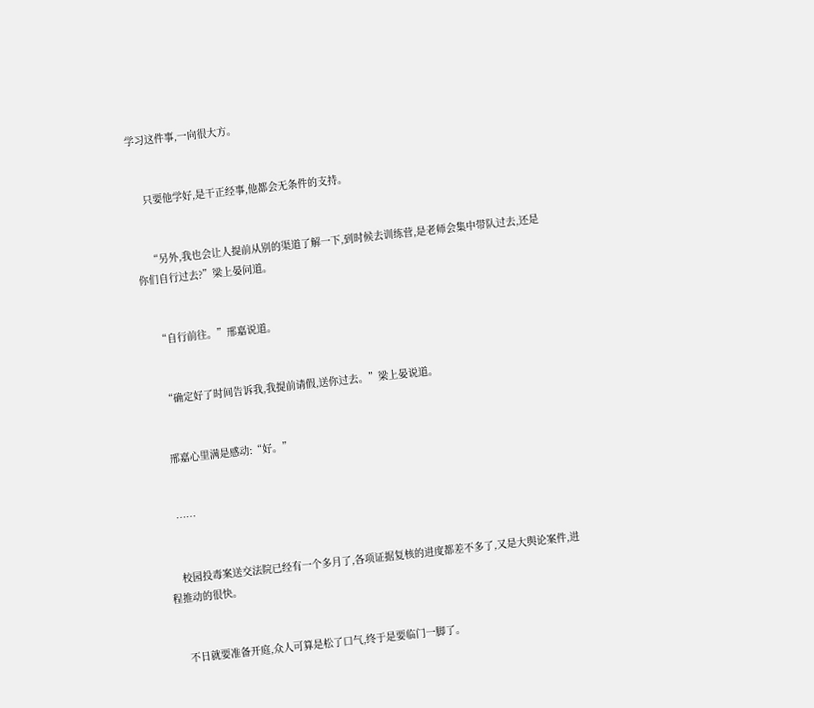学习这件事,一向很大方。


    只要他学好,是干正经事,他都会无条件的支持。


    “另外,我也会让人提前从别的渠道了解一下,到时候去训练营,是老师会集中带队过去,还是你们自行过去?”梁上晏问道。


    “自行前往。”邢嘉说道。


    “确定好了时间告诉我,我提前请假,送你过去。”梁上晏说道。


    邢嘉心里满是感动:“好。”


    ……


    校园投毒案送交法院已经有一个多月了,各项证据复核的进度都差不多了,又是大舆论案件,进程推动的很快。


    不日就要准备开庭,众人可算是松了口气,终于是要临门一脚了。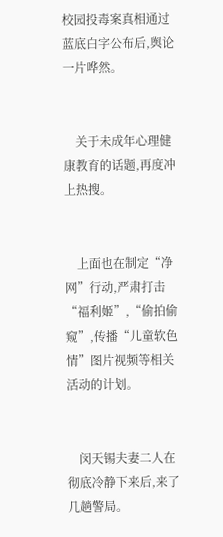校园投毒案真相通过蓝底白字公布后,舆论一片哗然。


    关于未成年心理健康教育的话题,再度冲上热搜。


    上面也在制定“净网”行动,严肃打击“福利姬”,“偷拍偷窥”,传播“儿童软色情”图片视频等相关活动的计划。


    闵天锡夫妻二人在彻底冷静下来后,来了几趟警局。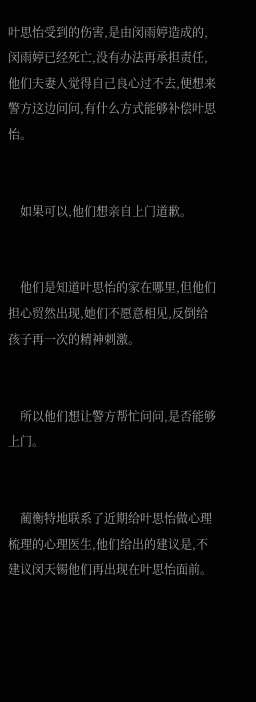叶思怡受到的伤害,是由闵雨婷造成的,闵雨婷已经死亡,没有办法再承担责任,他们夫妻人觉得自己良心过不去,便想来警方这边问问,有什么方式能够补偿叶思怡。


    如果可以,他们想亲自上门道歉。


    他们是知道叶思怡的家在哪里,但他们担心贸然出现,她们不愿意相见,反倒给孩子再一次的精神刺激。


    所以他们想让警方帮忙问问,是否能够上门。


    蔺衡特地联系了近期给叶思怡做心理梳理的心理医生,他们给出的建议是,不建议闵天锡他们再出现在叶思怡面前。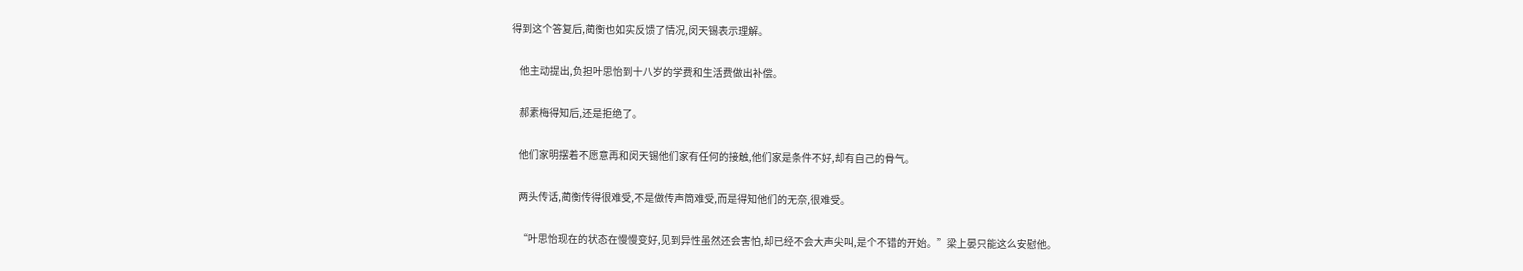得到这个答复后,蔺衡也如实反馈了情况,闵天锡表示理解。


    他主动提出,负担叶思怡到十八岁的学费和生活费做出补偿。


    郝素梅得知后,还是拒绝了。


    他们家明摆着不愿意再和闵天锡他们家有任何的接触,他们家是条件不好,却有自己的骨气。


    两头传话,蔺衡传得很难受,不是做传声筒难受,而是得知他们的无奈,很难受。


    “叶思怡现在的状态在慢慢变好,见到异性虽然还会害怕,却已经不会大声尖叫,是个不错的开始。”梁上晏只能这么安慰他。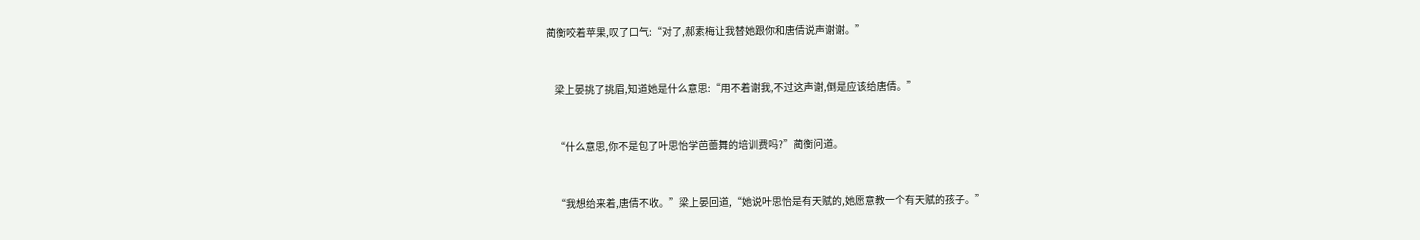蔺衡咬着苹果,叹了口气:“对了,郝素梅让我替她跟你和唐倩说声谢谢。”


    梁上晏挑了挑眉,知道她是什么意思:“用不着谢我,不过这声谢,倒是应该给唐倩。”


    “什么意思,你不是包了叶思怡学芭蕾舞的培训费吗?”蔺衡问道。


    “我想给来着,唐倩不收。”梁上晏回道,“她说叶思怡是有天赋的,她愿意教一个有天赋的孩子。”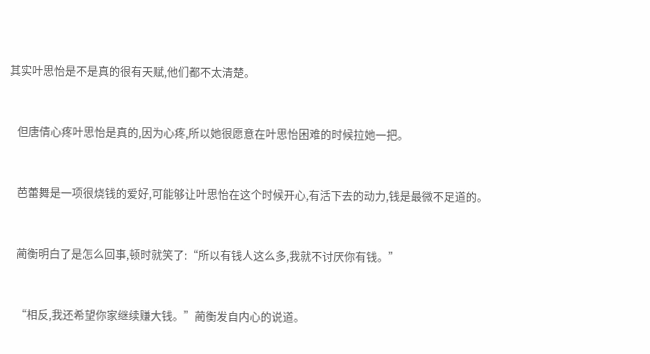其实叶思怡是不是真的很有天赋,他们都不太清楚。


    但唐倩心疼叶思怡是真的,因为心疼,所以她很愿意在叶思怡困难的时候拉她一把。


    芭蕾舞是一项很烧钱的爱好,可能够让叶思怡在这个时候开心,有活下去的动力,钱是最微不足道的。


    蔺衡明白了是怎么回事,顿时就笑了:“所以有钱人这么多,我就不讨厌你有钱。”


    “相反,我还希望你家继续赚大钱。”蔺衡发自内心的说道。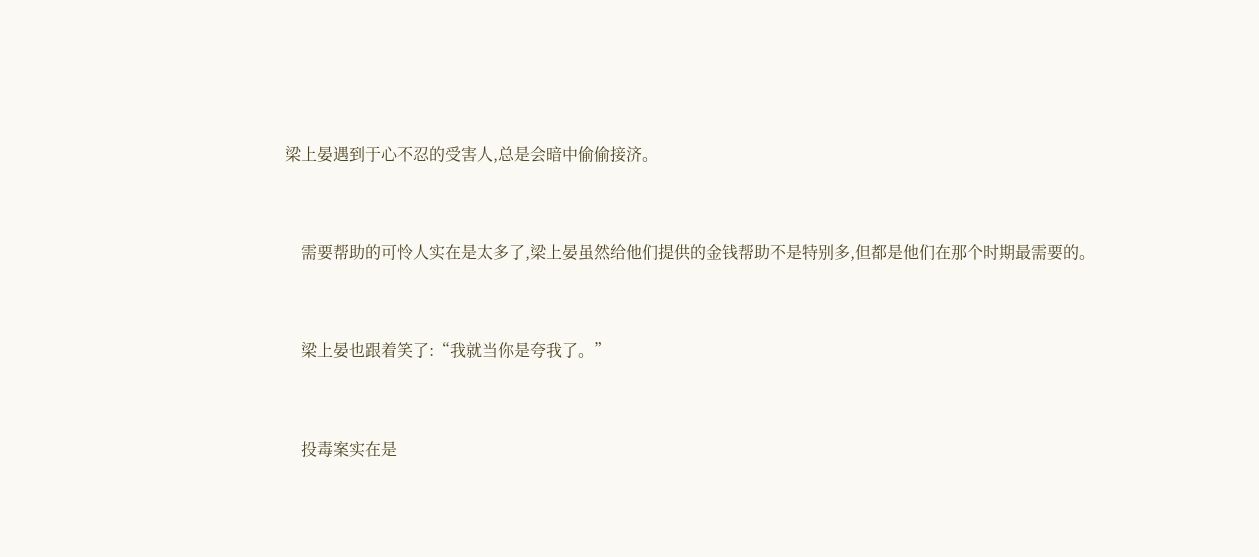梁上晏遇到于心不忍的受害人,总是会暗中偷偷接济。


    需要帮助的可怜人实在是太多了,梁上晏虽然给他们提供的金钱帮助不是特别多,但都是他们在那个时期最需要的。


    梁上晏也跟着笑了:“我就当你是夸我了。”


    投毒案实在是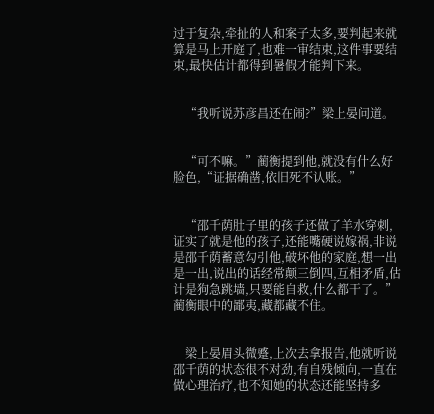过于复杂,牵扯的人和案子太多,要判起来就算是马上开庭了,也难一审结束,这件事要结束,最快估计都得到暑假才能判下来。


    “我听说苏彦昌还在闹?”梁上晏问道。


    “可不嘛。”蔺衡提到他,就没有什么好脸色,“证据确凿,依旧死不认账。”


    “邵千荫肚子里的孩子还做了羊水穿刺,证实了就是他的孩子,还能嘴硬说嫁祸,非说是邵千荫蓄意勾引他,破坏他的家庭,想一出是一出,说出的话经常颠三倒四,互相矛盾,估计是狗急跳墙,只要能自救,什么都干了。”蔺衡眼中的鄙夷,藏都藏不住。


    梁上晏眉头微蹙,上次去拿报告,他就听说邵千荫的状态很不对劲,有自残倾向,一直在做心理治疗,也不知她的状态还能坚持多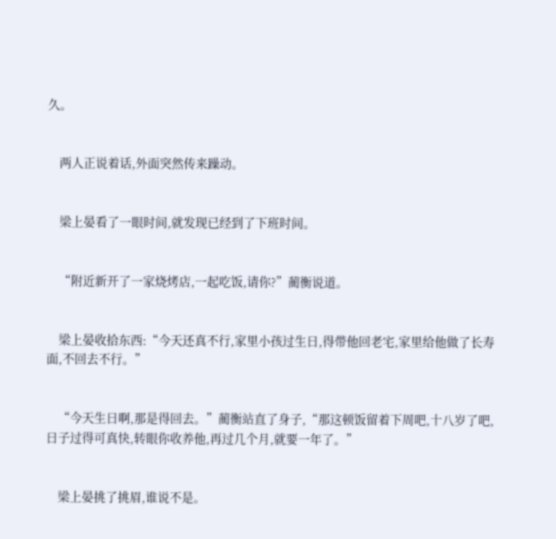久。


    两人正说着话,外面突然传来躁动。


    梁上晏看了一眼时间,就发现已经到了下班时间。


    “附近新开了一家烧烤店,一起吃饭,请你?”蔺衡说道。


    梁上晏收拾东西:“今天还真不行,家里小孩过生日,得带他回老宅,家里给他做了长寿面,不回去不行。”


    “今天生日啊,那是得回去。”蔺衡站直了身子,“那这顿饭留着下周吧,十八岁了吧,日子过得可真快,转眼你收养他,再过几个月,就要一年了。”


    梁上晏挑了挑眉,谁说不是。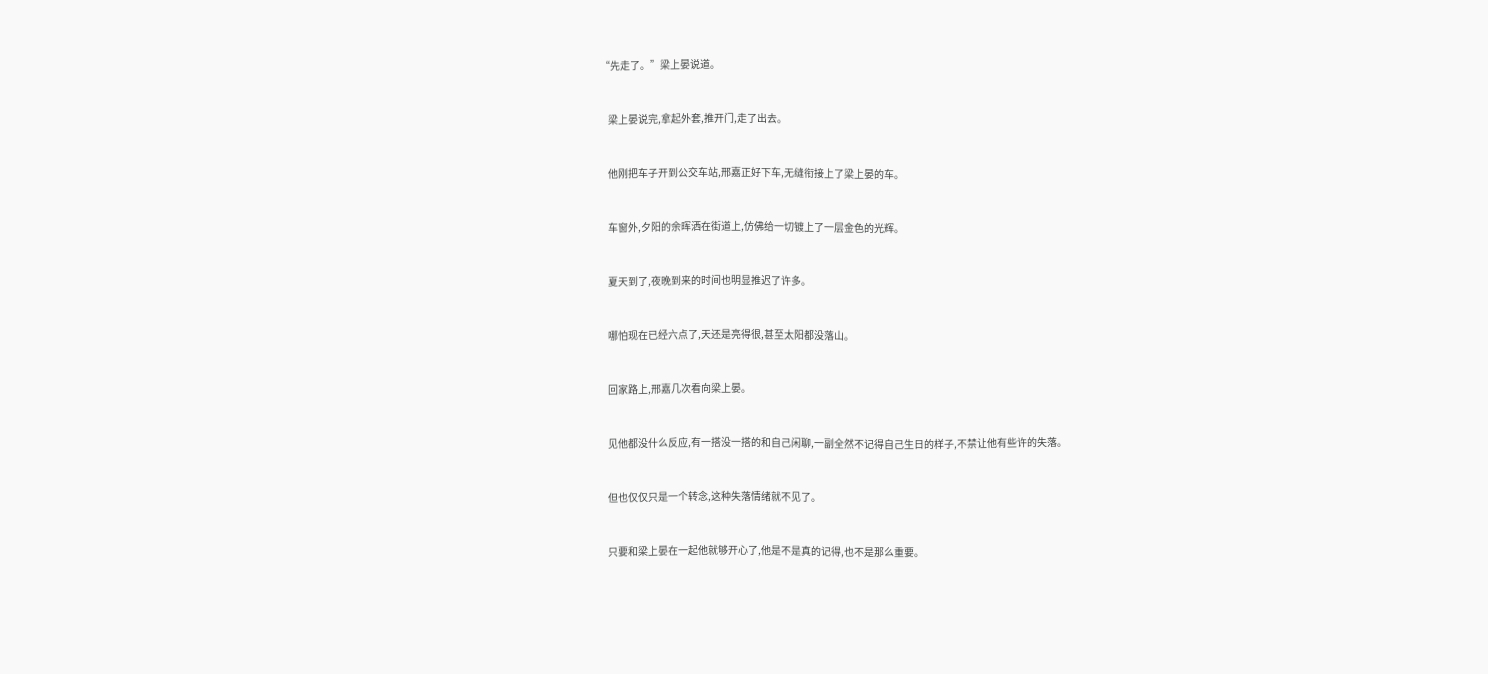“先走了。”梁上晏说道。


    梁上晏说完,拿起外套,推开门,走了出去。


    他刚把车子开到公交车站,邢嘉正好下车,无缝衔接上了梁上晏的车。


    车窗外,夕阳的余晖洒在街道上,仿佛给一切镀上了一层金色的光辉。


    夏天到了,夜晚到来的时间也明显推迟了许多。


    哪怕现在已经六点了,天还是亮得很,甚至太阳都没落山。


    回家路上,邢嘉几次看向梁上晏。


    见他都没什么反应,有一搭没一搭的和自己闲聊,一副全然不记得自己生日的样子,不禁让他有些许的失落。


    但也仅仅只是一个转念,这种失落情绪就不见了。


    只要和梁上晏在一起他就够开心了,他是不是真的记得,也不是那么重要。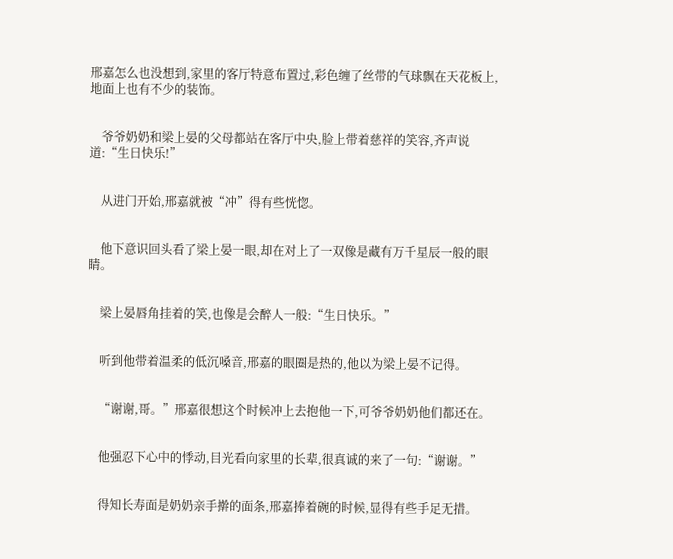邢嘉怎么也没想到,家里的客厅特意布置过,彩色缠了丝带的气球飘在天花板上,地面上也有不少的装饰。


    爷爷奶奶和梁上晏的父母都站在客厅中央,脸上带着慈祥的笑容,齐声说道:“生日快乐!”


    从进门开始,邢嘉就被“冲”得有些恍惚。


    他下意识回头看了梁上晏一眼,却在对上了一双像是藏有万千星辰一般的眼睛。


    梁上晏唇角挂着的笑,也像是会醉人一般:“生日快乐。”


    听到他带着温柔的低沉嗓音,邢嘉的眼圈是热的,他以为梁上晏不记得。


    “谢谢,哥。”邢嘉很想这个时候冲上去抱他一下,可爷爷奶奶他们都还在。


    他强忍下心中的悸动,目光看向家里的长辈,很真诚的来了一句:“谢谢。”


    得知长寿面是奶奶亲手擀的面条,邢嘉捧着碗的时候,显得有些手足无措。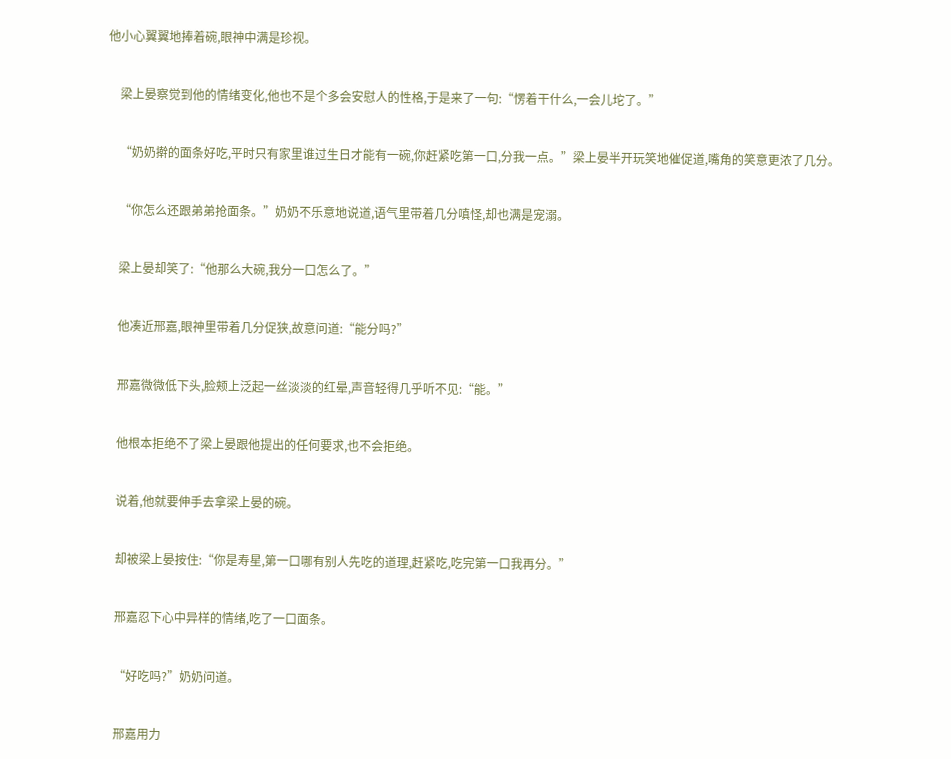他小心翼翼地捧着碗,眼神中满是珍视。


    梁上晏察觉到他的情绪变化,他也不是个多会安慰人的性格,于是来了一句:“愣着干什么,一会儿坨了。”


    “奶奶擀的面条好吃,平时只有家里谁过生日才能有一碗,你赶紧吃第一口,分我一点。”梁上晏半开玩笑地催促道,嘴角的笑意更浓了几分。


    “你怎么还跟弟弟抢面条。”奶奶不乐意地说道,语气里带着几分嗔怪,却也满是宠溺。


    梁上晏却笑了:“他那么大碗,我分一口怎么了。”


    他凑近邢嘉,眼神里带着几分促狭,故意问道:“能分吗?”


    邢嘉微微低下头,脸颊上泛起一丝淡淡的红晕,声音轻得几乎听不见:“能。”


    他根本拒绝不了梁上晏跟他提出的任何要求,也不会拒绝。


    说着,他就要伸手去拿梁上晏的碗。


    却被梁上晏按住:“你是寿星,第一口哪有别人先吃的道理,赶紧吃,吃完第一口我再分。”


    邢嘉忍下心中异样的情绪,吃了一口面条。


    “好吃吗?”奶奶问道。


    邢嘉用力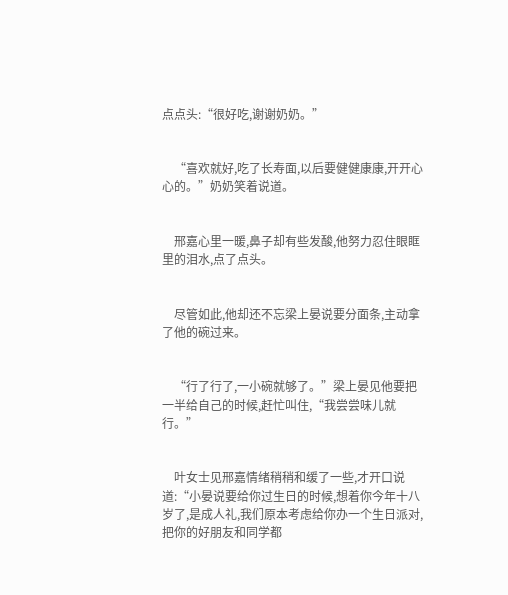点点头:“很好吃,谢谢奶奶。”


    “喜欢就好,吃了长寿面,以后要健健康康,开开心心的。”奶奶笑着说道。


    邢嘉心里一暖,鼻子却有些发酸,他努力忍住眼眶里的泪水,点了点头。


    尽管如此,他却还不忘梁上晏说要分面条,主动拿了他的碗过来。


    “行了行了,一小碗就够了。”梁上晏见他要把一半给自己的时候,赶忙叫住,“我尝尝味儿就行。”


    叶女士见邢嘉情绪稍稍和缓了一些,才开口说道:“小晏说要给你过生日的时候,想着你今年十八岁了,是成人礼,我们原本考虑给你办一个生日派对,把你的好朋友和同学都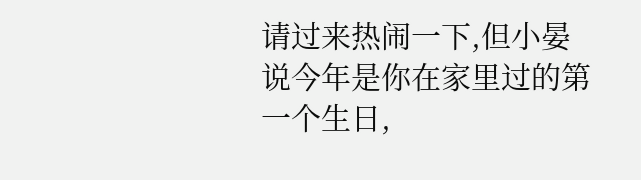请过来热闹一下,但小晏说今年是你在家里过的第一个生日,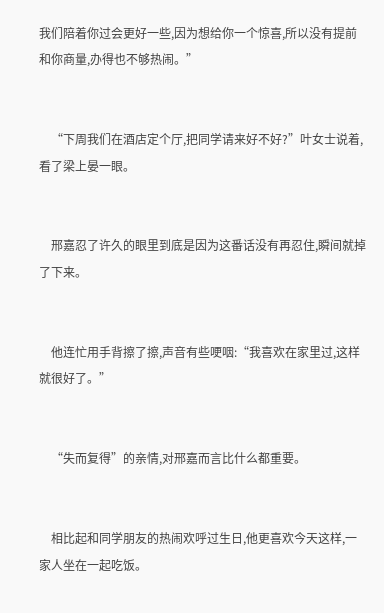我们陪着你过会更好一些,因为想给你一个惊喜,所以没有提前和你商量,办得也不够热闹。”


    “下周我们在酒店定个厅,把同学请来好不好?”叶女士说着,看了梁上晏一眼。


    邢嘉忍了许久的眼里到底是因为这番话没有再忍住,瞬间就掉了下来。


    他连忙用手背擦了擦,声音有些哽咽:“我喜欢在家里过,这样就很好了。”


    “失而复得”的亲情,对邢嘉而言比什么都重要。


    相比起和同学朋友的热闹欢呼过生日,他更喜欢今天这样,一家人坐在一起吃饭。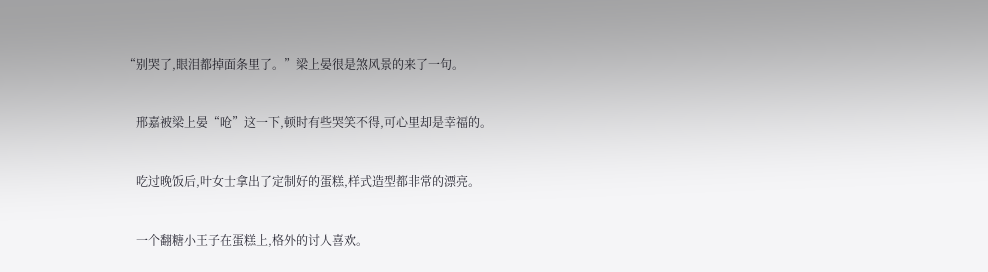“别哭了,眼泪都掉面条里了。”梁上晏很是煞风景的来了一句。


    邢嘉被梁上晏“呛”这一下,顿时有些哭笑不得,可心里却是幸福的。


    吃过晚饭后,叶女士拿出了定制好的蛋糕,样式造型都非常的漂亮。


    一个翻糖小王子在蛋糕上,格外的讨人喜欢。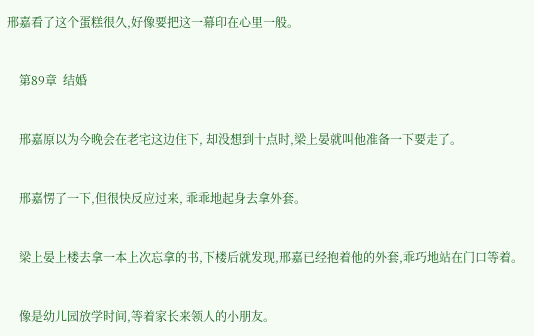邢嘉看了这个蛋糕很久,好像要把这一幕印在心里一般。


    第89章  结婚


    邢嘉原以为今晚会在老宅这边住下, 却没想到十点时,梁上晏就叫他准备一下要走了。


    邢嘉愣了一下,但很快反应过来, 乖乖地起身去拿外套。


    梁上晏上楼去拿一本上次忘拿的书,下楼后就发现,邢嘉已经抱着他的外套,乖巧地站在门口等着。


    像是幼儿园放学时间,等着家长来领人的小朋友。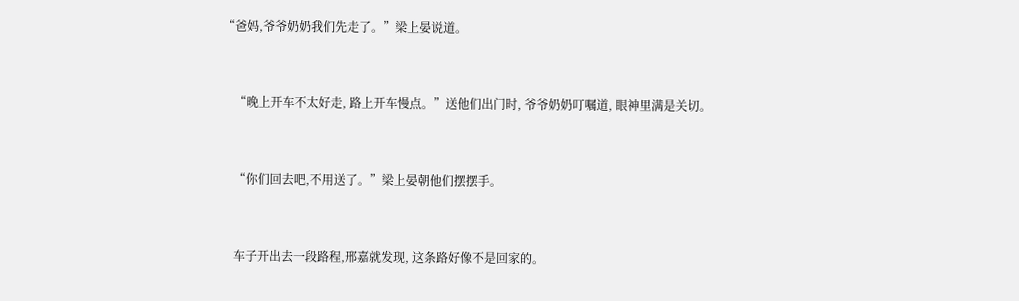“爸妈,爷爷奶奶我们先走了。”梁上晏说道。


    “晚上开车不太好走, 路上开车慢点。”送他们出门时, 爷爷奶奶叮嘱道, 眼神里满是关切。


    “你们回去吧,不用送了。”梁上晏朝他们摆摆手。


    车子开出去一段路程,邢嘉就发现, 这条路好像不是回家的。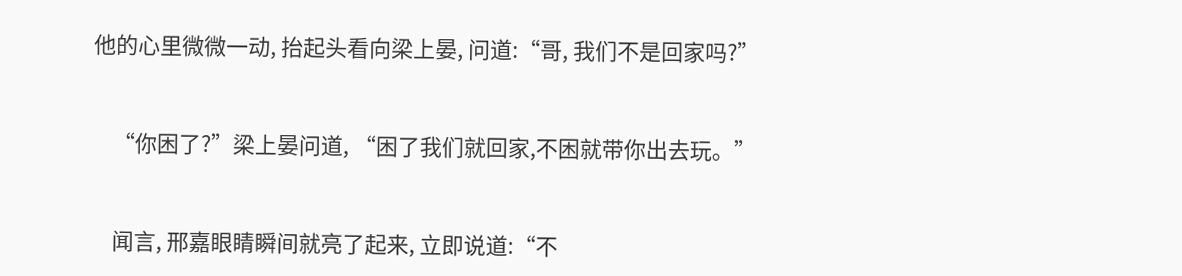他的心里微微一动, 抬起头看向梁上晏, 问道:“哥, 我们不是回家吗?”


    “你困了?”梁上晏问道, “困了我们就回家,不困就带你出去玩。”


    闻言, 邢嘉眼睛瞬间就亮了起来, 立即说道:“不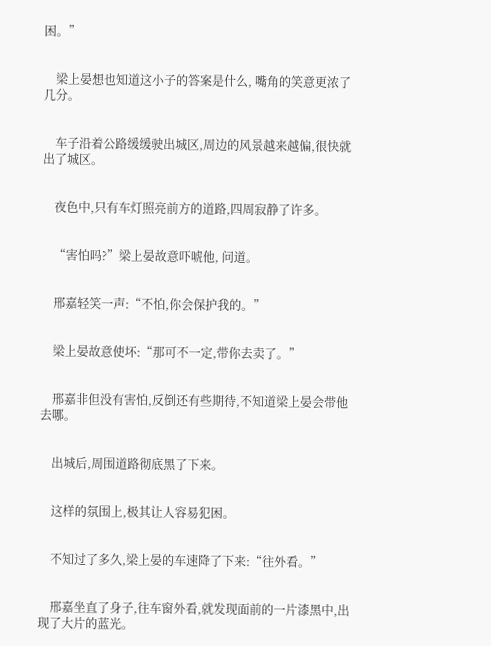困。”


    梁上晏想也知道这小子的答案是什么, 嘴角的笑意更浓了几分。


    车子沿着公路缓缓驶出城区,周边的风景越来越偏,很快就出了城区。


    夜色中,只有车灯照亮前方的道路,四周寂静了许多。


    “害怕吗?”梁上晏故意吓唬他, 问道。


    邢嘉轻笑一声:“不怕,你会保护我的。”


    梁上晏故意使坏:“那可不一定,带你去卖了。”


    邢嘉非但没有害怕,反倒还有些期待,不知道梁上晏会带他去哪。


    出城后,周围道路彻底黑了下来。


    这样的氛围上,极其让人容易犯困。


    不知过了多久,梁上晏的车速降了下来:“往外看。”


    邢嘉坐直了身子,往车窗外看,就发现面前的一片漆黑中,出现了大片的蓝光。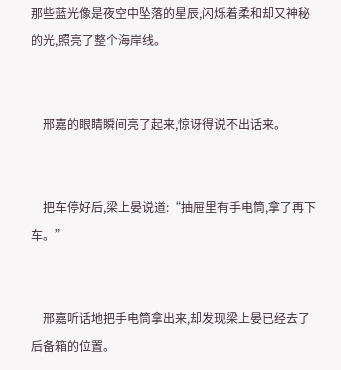那些蓝光像是夜空中坠落的星辰,闪烁着柔和却又神秘的光,照亮了整个海岸线。


    邢嘉的眼睛瞬间亮了起来,惊讶得说不出话来。


    把车停好后,梁上晏说道:“抽屉里有手电筒,拿了再下车。”


    邢嘉听话地把手电筒拿出来,却发现梁上晏已经去了后备箱的位置。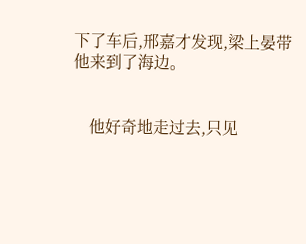下了车后,邢嘉才发现,梁上晏带他来到了海边。


    他好奇地走过去,只见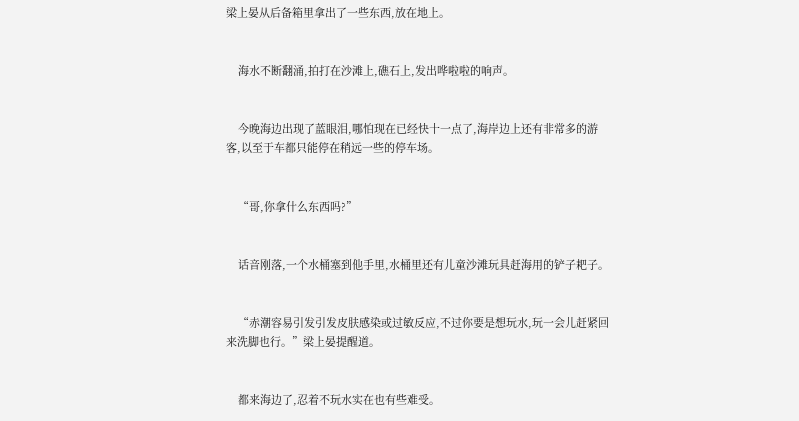梁上晏从后备箱里拿出了一些东西,放在地上。


    海水不断翻涌,拍打在沙滩上,礁石上,发出哗啦啦的响声。


    今晚海边出现了蓝眼泪,哪怕现在已经快十一点了,海岸边上还有非常多的游客,以至于车都只能停在稍远一些的停车场。


    “哥,你拿什么东西吗?”


    话音刚落,一个水桶塞到他手里,水桶里还有儿童沙滩玩具赶海用的铲子耙子。


    “赤潮容易引发引发皮肤感染或过敏反应,不过你要是想玩水,玩一会儿赶紧回来洗脚也行。”梁上晏提醒道。


    都来海边了,忍着不玩水实在也有些难受。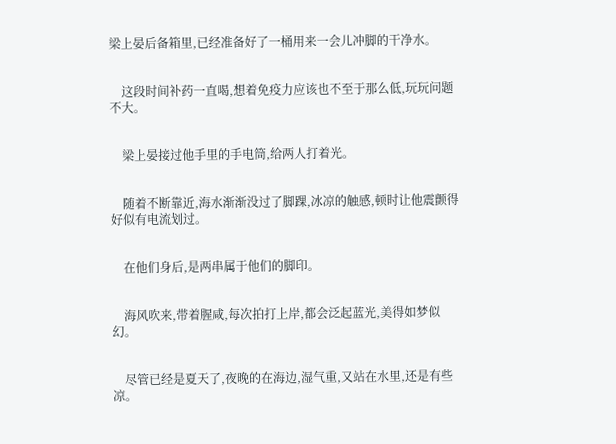梁上晏后备箱里,已经准备好了一桶用来一会儿冲脚的干净水。


    这段时间补药一直喝,想着免疫力应该也不至于那么低,玩玩问题不大。


    梁上晏接过他手里的手电筒,给两人打着光。


    随着不断靠近,海水渐渐没过了脚踝,冰凉的触感,顿时让他震颤得好似有电流划过。


    在他们身后,是两串属于他们的脚印。


    海风吹来,带着腥咸,每次拍打上岸,都会泛起蓝光,美得如梦似幻。


    尽管已经是夏天了,夜晚的在海边,湿气重,又站在水里,还是有些凉。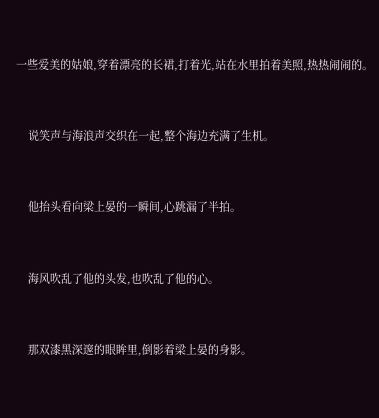一些爱美的姑娘,穿着漂亮的长裙,打着光,站在水里拍着美照,热热闹闹的。


    说笑声与海浪声交织在一起,整个海边充满了生机。


    他抬头看向梁上晏的一瞬间,心跳漏了半拍。


    海风吹乱了他的头发,也吹乱了他的心。


    那双漆黑深邃的眼眸里,倒影着梁上晏的身影。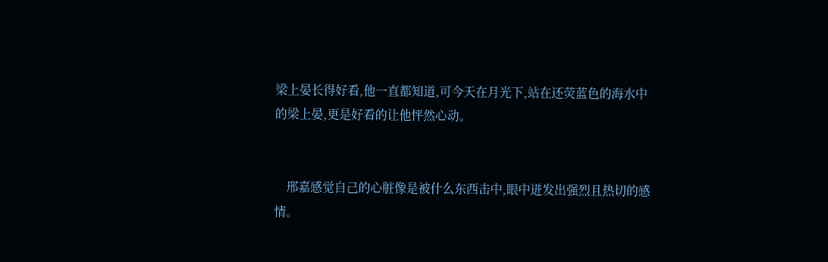梁上晏长得好看,他一直都知道,可今天在月光下,站在还荧蓝色的海水中的梁上晏,更是好看的让他怦然心动。


    邢嘉感觉自己的心脏像是被什么东西击中,眼中迸发出强烈且热切的感情。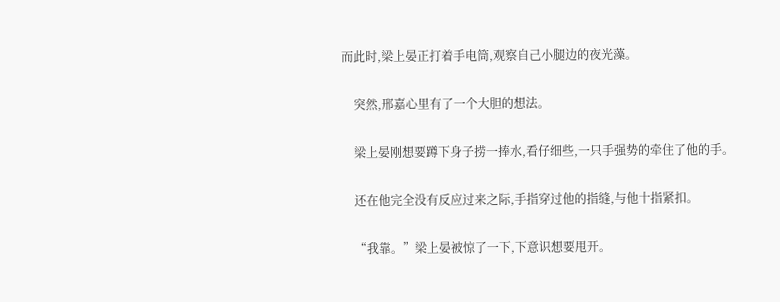而此时,梁上晏正打着手电筒,观察自己小腿边的夜光藻。


    突然,邢嘉心里有了一个大胆的想法。


    梁上晏刚想要蹲下身子捞一捧水,看仔细些,一只手强势的牵住了他的手。


    还在他完全没有反应过来之际,手指穿过他的指缝,与他十指紧扣。


    “我靠。”梁上晏被惊了一下,下意识想要甩开。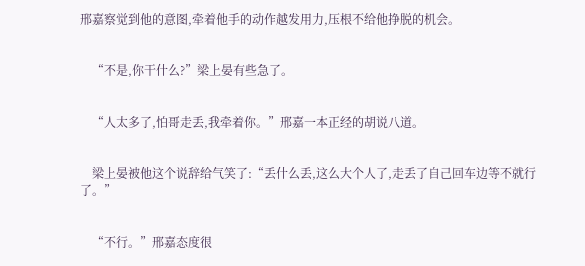邢嘉察觉到他的意图,牵着他手的动作越发用力,压根不给他挣脱的机会。


    “不是,你干什么?”梁上晏有些急了。


    “人太多了,怕哥走丢,我牵着你。”邢嘉一本正经的胡说八道。


    梁上晏被他这个说辞给气笑了:“丢什么丢,这么大个人了,走丢了自己回车边等不就行了。”


    “不行。”邢嘉态度很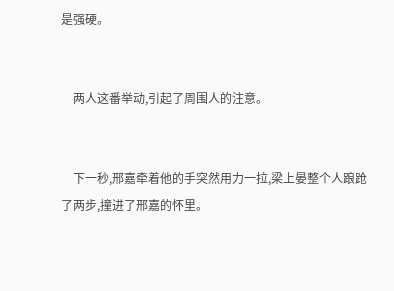是强硬。


    两人这番举动,引起了周围人的注意。


    下一秒,邢嘉牵着他的手突然用力一拉,梁上晏整个人踉跄了两步,撞进了邢嘉的怀里。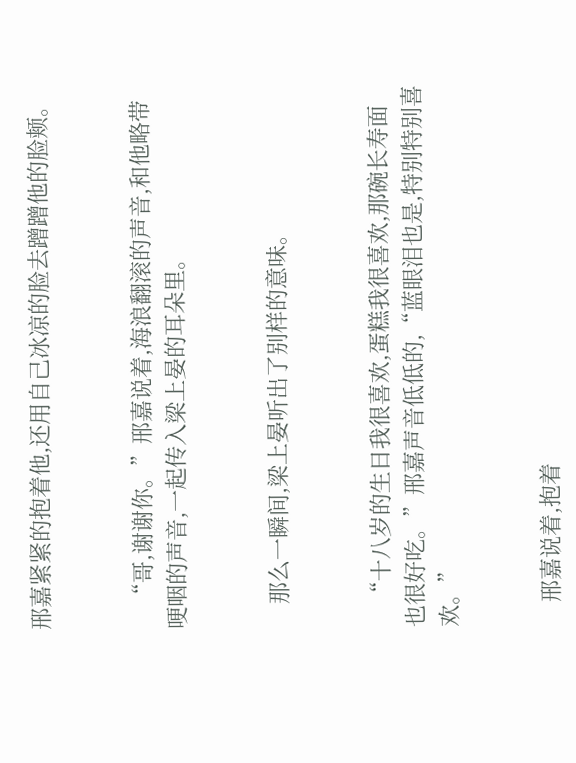邢嘉紧紧的抱着他,还用自己冰凉的脸去蹭蹭他的脸颊。


    “哥,谢谢你。”邢嘉说着,海浪翻滚的声音,和他略带哽咽的声音,一起传入梁上晏的耳朵里。


    那么一瞬间,梁上晏听出了别样的意味。


    “十八岁的生日我很喜欢,蛋糕我很喜欢,那碗长寿面也很好吃。”邢嘉声音低低的,“蓝眼泪也是,特别特别喜欢。”


    邢嘉说着,抱着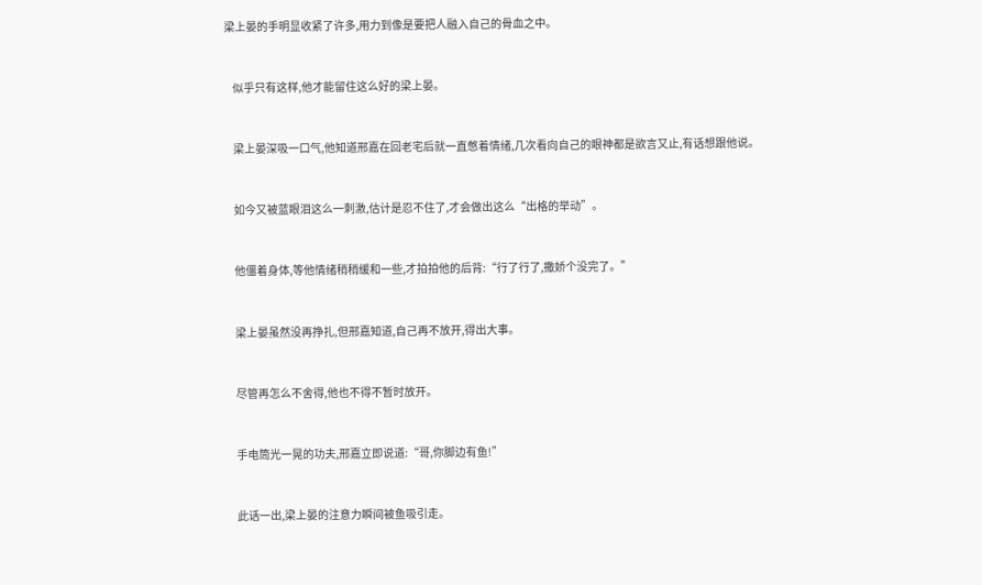梁上晏的手明显收紧了许多,用力到像是要把人融入自己的骨血之中。


    似乎只有这样,他才能留住这么好的梁上晏。


    梁上晏深吸一口气,他知道邢嘉在回老宅后就一直憋着情绪,几次看向自己的眼神都是欲言又止,有话想跟他说。


    如今又被蓝眼泪这么一刺激,估计是忍不住了,才会做出这么“出格的举动”。


    他僵着身体,等他情绪稍稍缓和一些,才拍拍他的后背:“行了行了,撒娇个没完了。”


    梁上晏虽然没再挣扎,但邢嘉知道,自己再不放开,得出大事。


    尽管再怎么不舍得,他也不得不暂时放开。


    手电筒光一晃的功夫,邢嘉立即说道:“哥,你脚边有鱼!”


    此话一出,梁上晏的注意力瞬间被鱼吸引走。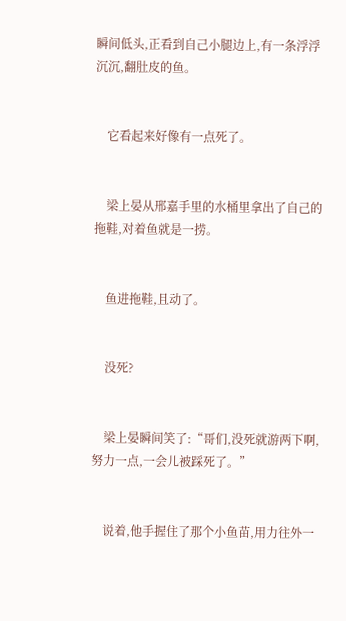瞬间低头,正看到自己小腿边上,有一条浮浮沉沉,翻肚皮的鱼。


    它看起来好像有一点死了。


    梁上晏从邢嘉手里的水桶里拿出了自己的拖鞋,对着鱼就是一捞。


    鱼进拖鞋,且动了。


    没死?


    梁上晏瞬间笑了:“哥们,没死就游两下啊,努力一点,一会儿被踩死了。”


    说着,他手握住了那个小鱼苗,用力往外一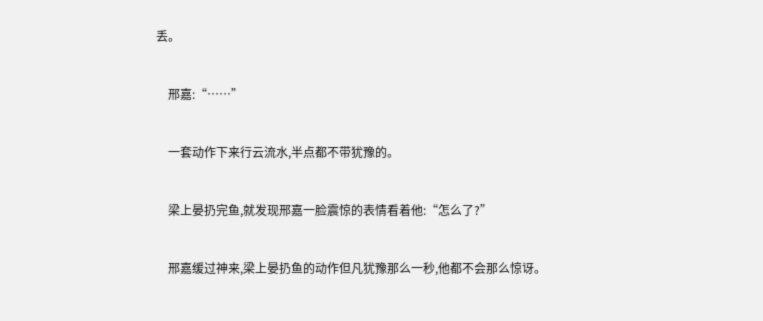丢。


    邢嘉:“……”


    一套动作下来行云流水,半点都不带犹豫的。


    梁上晏扔完鱼,就发现邢嘉一脸震惊的表情看着他:“怎么了?”


    邢嘉缓过神来,梁上晏扔鱼的动作但凡犹豫那么一秒,他都不会那么惊讶。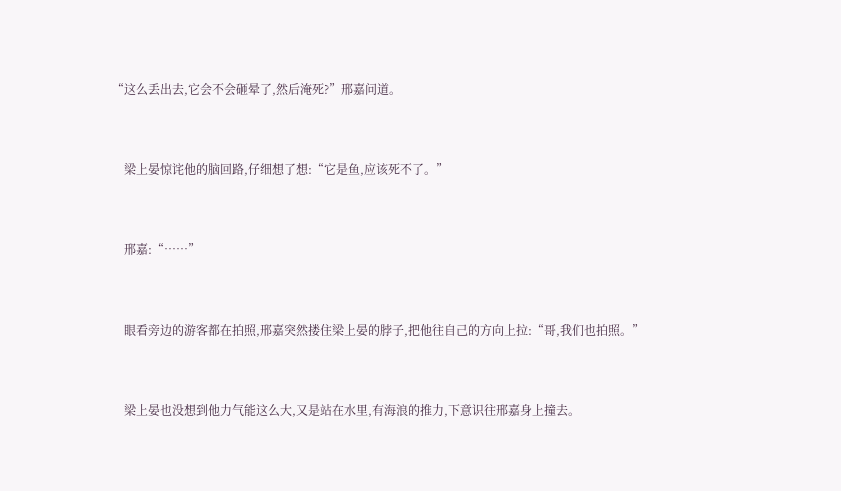“这么丢出去,它会不会砸晕了,然后淹死?”邢嘉问道。


    梁上晏惊诧他的脑回路,仔细想了想:“它是鱼,应该死不了。”


    邢嘉:“……”


    眼看旁边的游客都在拍照,邢嘉突然搂住梁上晏的脖子,把他往自己的方向上拉:“哥,我们也拍照。”


    梁上晏也没想到他力气能这么大,又是站在水里,有海浪的推力,下意识往邢嘉身上撞去。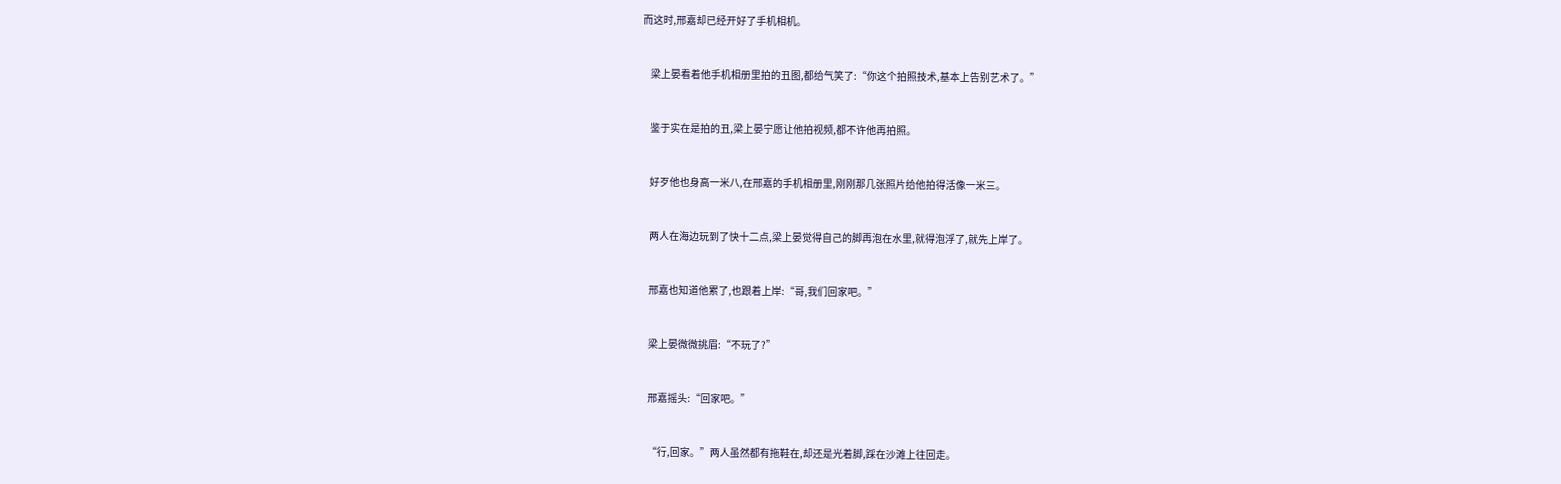而这时,邢嘉却已经开好了手机相机。


    梁上晏看着他手机相册里拍的丑图,都给气笑了:“你这个拍照技术,基本上告别艺术了。”


    鉴于实在是拍的丑,梁上晏宁愿让他拍视频,都不许他再拍照。


    好歹他也身高一米八,在邢嘉的手机相册里,刚刚那几张照片给他拍得活像一米三。


    两人在海边玩到了快十二点,梁上晏觉得自己的脚再泡在水里,就得泡浮了,就先上岸了。


    邢嘉也知道他累了,也跟着上岸:“哥,我们回家吧。”


    梁上晏微微挑眉:“不玩了?”


    邢嘉摇头:“回家吧。”


    “行,回家。”两人虽然都有拖鞋在,却还是光着脚,踩在沙滩上往回走。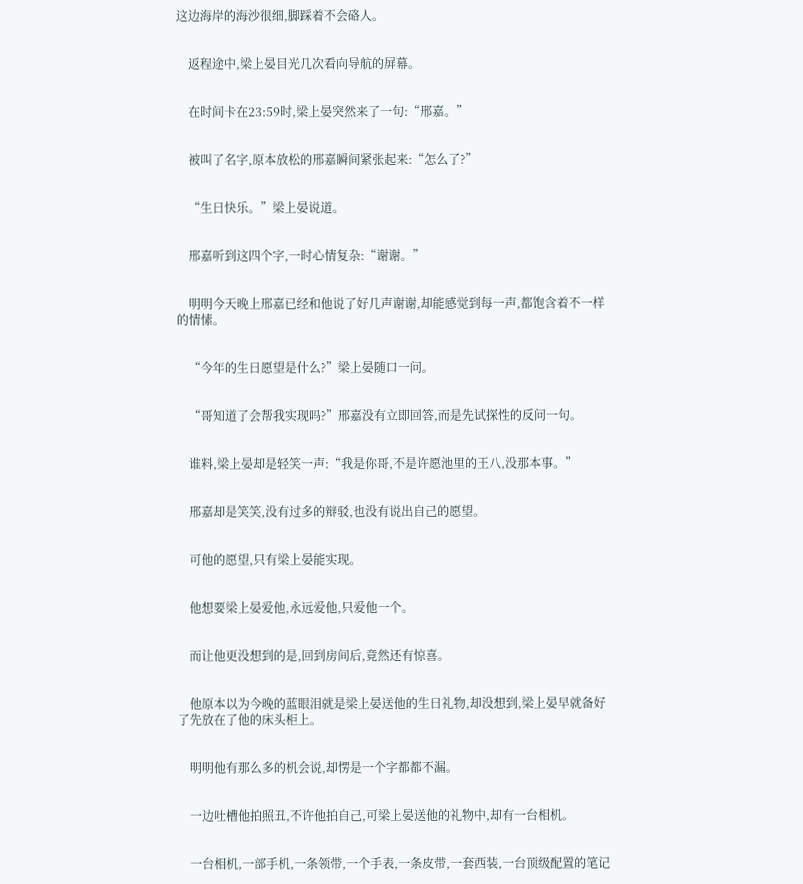这边海岸的海沙很细,脚踩着不会硌人。


    返程途中,梁上晏目光几次看向导航的屏幕。


    在时间卡在23:59时,梁上晏突然来了一句:“邢嘉。”


    被叫了名字,原本放松的邢嘉瞬间紧张起来:“怎么了?”


    “生日快乐。”梁上晏说道。


    邢嘉听到这四个字,一时心情复杂:“谢谢。”


    明明今天晚上邢嘉已经和他说了好几声谢谢,却能感觉到每一声,都饱含着不一样的情愫。


    “今年的生日愿望是什么?”梁上晏随口一问。


    “哥知道了会帮我实现吗?”邢嘉没有立即回答,而是先试探性的反问一句。


    谁料,梁上晏却是轻笑一声:“我是你哥,不是许愿池里的王八,没那本事。”


    邢嘉却是笑笑,没有过多的辩驳,也没有说出自己的愿望。


    可他的愿望,只有梁上晏能实现。


    他想要梁上晏爱他,永远爱他,只爱他一个。


    而让他更没想到的是,回到房间后,竟然还有惊喜。


    他原本以为今晚的蓝眼泪就是梁上晏送他的生日礼物,却没想到,梁上晏早就备好了先放在了他的床头柜上。


    明明他有那么多的机会说,却愣是一个字都都不漏。


    一边吐槽他拍照丑,不许他拍自己,可梁上晏送他的礼物中,却有一台相机。


    一台相机,一部手机,一条领带,一个手表,一条皮带,一套西装,一台顶级配置的笔记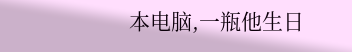本电脑,一瓶他生日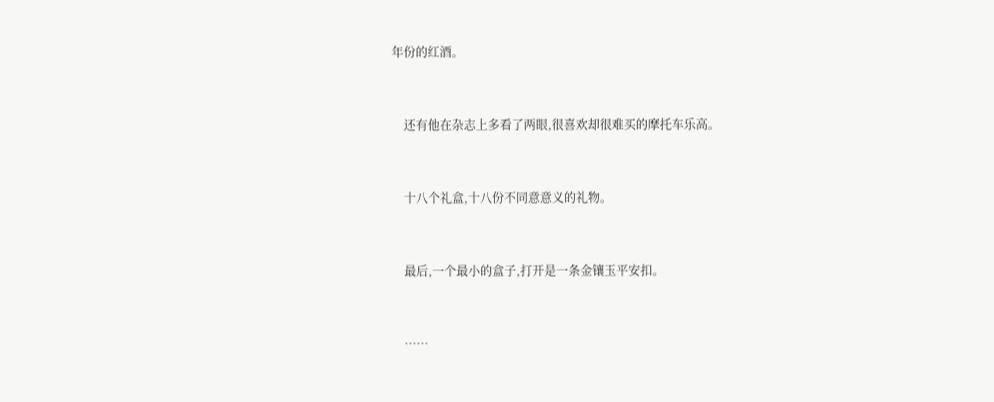年份的红酒。


    还有他在杂志上多看了两眼,很喜欢却很难买的摩托车乐高。


    十八个礼盒,十八份不同意意义的礼物。


    最后,一个最小的盒子,打开是一条金镶玉平安扣。


    ……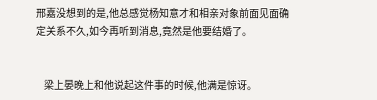邢嘉没想到的是,他总感觉杨知意才和相亲对象前面见面确定关系不久,如今再听到消息,竟然是他要结婚了。


    梁上晏晚上和他说起这件事的时候,他满是惊讶。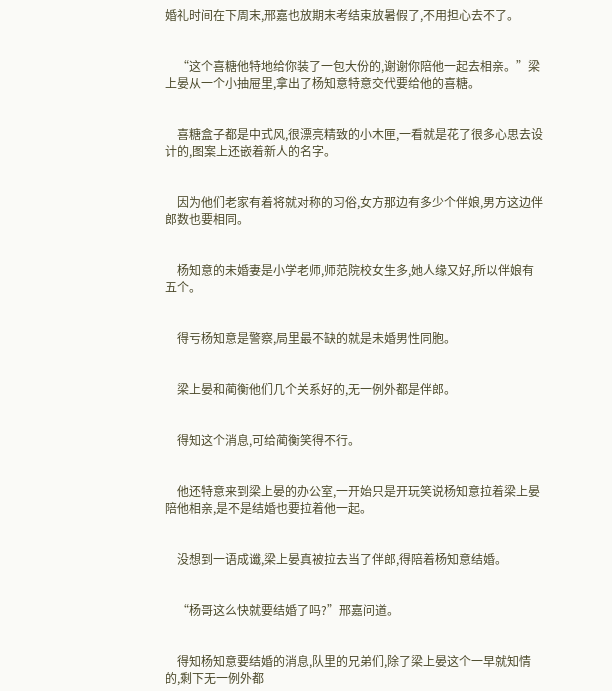婚礼时间在下周末,邢嘉也放期末考结束放暑假了,不用担心去不了。


    “这个喜糖他特地给你装了一包大份的,谢谢你陪他一起去相亲。”梁上晏从一个小抽屉里,拿出了杨知意特意交代要给他的喜糖。


    喜糖盒子都是中式风,很漂亮精致的小木匣,一看就是花了很多心思去设计的,图案上还嵌着新人的名字。


    因为他们老家有着将就对称的习俗,女方那边有多少个伴娘,男方这边伴郎数也要相同。


    杨知意的未婚妻是小学老师,师范院校女生多,她人缘又好,所以伴娘有五个。


    得亏杨知意是警察,局里最不缺的就是未婚男性同胞。


    梁上晏和蔺衡他们几个关系好的,无一例外都是伴郎。


    得知这个消息,可给蔺衡笑得不行。


    他还特意来到梁上晏的办公室,一开始只是开玩笑说杨知意拉着梁上晏陪他相亲,是不是结婚也要拉着他一起。


    没想到一语成谶,梁上晏真被拉去当了伴郎,得陪着杨知意结婚。


    “杨哥这么快就要结婚了吗?”邢嘉问道。


    得知杨知意要结婚的消息,队里的兄弟们,除了梁上晏这个一早就知情的,剩下无一例外都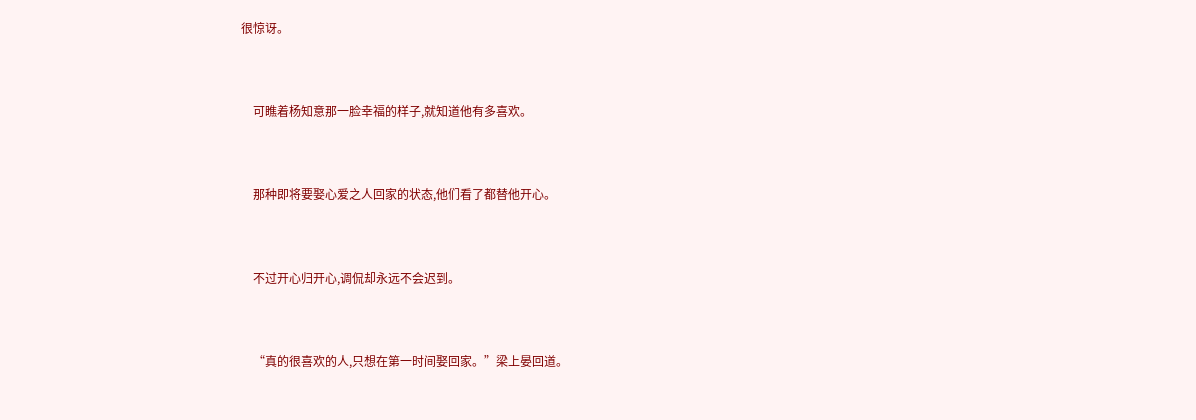很惊讶。


    可瞧着杨知意那一脸幸福的样子,就知道他有多喜欢。


    那种即将要娶心爱之人回家的状态,他们看了都替他开心。


    不过开心归开心,调侃却永远不会迟到。


    “真的很喜欢的人,只想在第一时间娶回家。”梁上晏回道。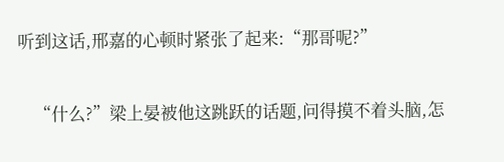听到这话,邢嘉的心顿时紧张了起来:“那哥呢?”


    “什么?”梁上晏被他这跳跃的话题,问得摸不着头脑,怎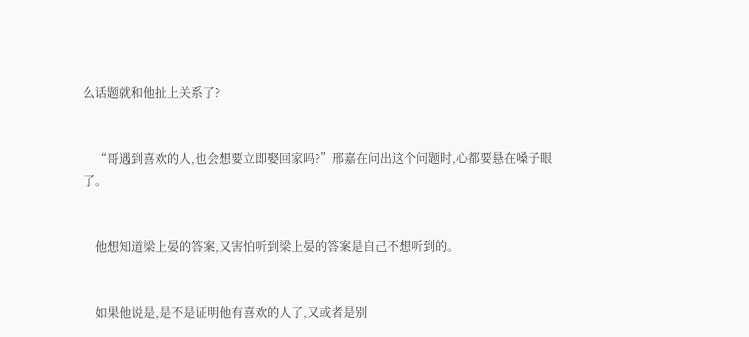么话题就和他扯上关系了?


    “哥遇到喜欢的人,也会想要立即娶回家吗?”邢嘉在问出这个问题时,心都要悬在嗓子眼了。


    他想知道梁上晏的答案,又害怕听到梁上晏的答案是自己不想听到的。


    如果他说是,是不是证明他有喜欢的人了,又或者是别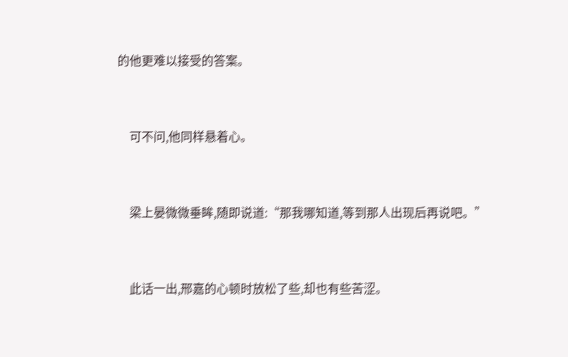的他更难以接受的答案。


    可不问,他同样悬着心。


    梁上晏微微垂眸,随即说道:“那我哪知道,等到那人出现后再说吧。”


    此话一出,邢嘉的心顿时放松了些,却也有些苦涩。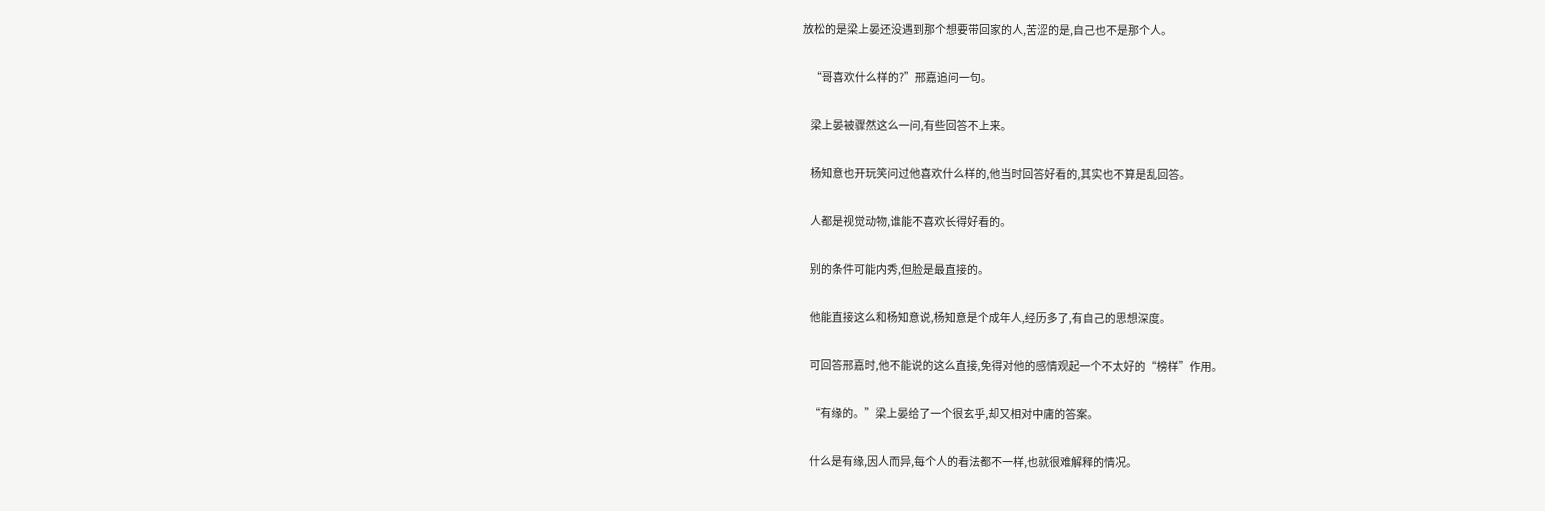放松的是梁上晏还没遇到那个想要带回家的人,苦涩的是,自己也不是那个人。


    “哥喜欢什么样的?”邢嘉追问一句。


    梁上晏被骤然这么一问,有些回答不上来。


    杨知意也开玩笑问过他喜欢什么样的,他当时回答好看的,其实也不算是乱回答。


    人都是视觉动物,谁能不喜欢长得好看的。


    别的条件可能内秀,但脸是最直接的。


    他能直接这么和杨知意说,杨知意是个成年人,经历多了,有自己的思想深度。


    可回答邢嘉时,他不能说的这么直接,免得对他的感情观起一个不太好的“榜样”作用。


    “有缘的。”梁上晏给了一个很玄乎,却又相对中庸的答案。


    什么是有缘,因人而异,每个人的看法都不一样,也就很难解释的情况。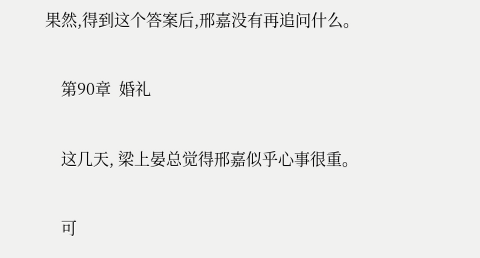果然,得到这个答案后,邢嘉没有再追问什么。


    第90章  婚礼


    这几天, 梁上晏总觉得邢嘉似乎心事很重。


    可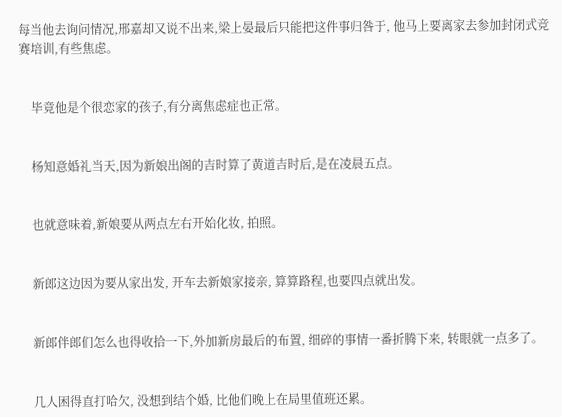每当他去询问情况,邢嘉却又说不出来,梁上晏最后只能把这件事归咎于, 他马上要离家去参加封闭式竞赛培训,有些焦虑。


    毕竟他是个很恋家的孩子,有分离焦虑症也正常。


    杨知意婚礼当天,因为新娘出阁的吉时算了黄道吉时后,是在凌晨五点。


    也就意味着,新娘要从两点左右开始化妆, 拍照。


    新郎这边因为要从家出发, 开车去新娘家接亲, 算算路程,也要四点就出发。


    新郎伴郎们怎么也得收拾一下,外加新房最后的布置, 细碎的事情一番折腾下来, 转眼就一点多了。


    几人困得直打哈欠, 没想到结个婚, 比他们晚上在局里值班还累。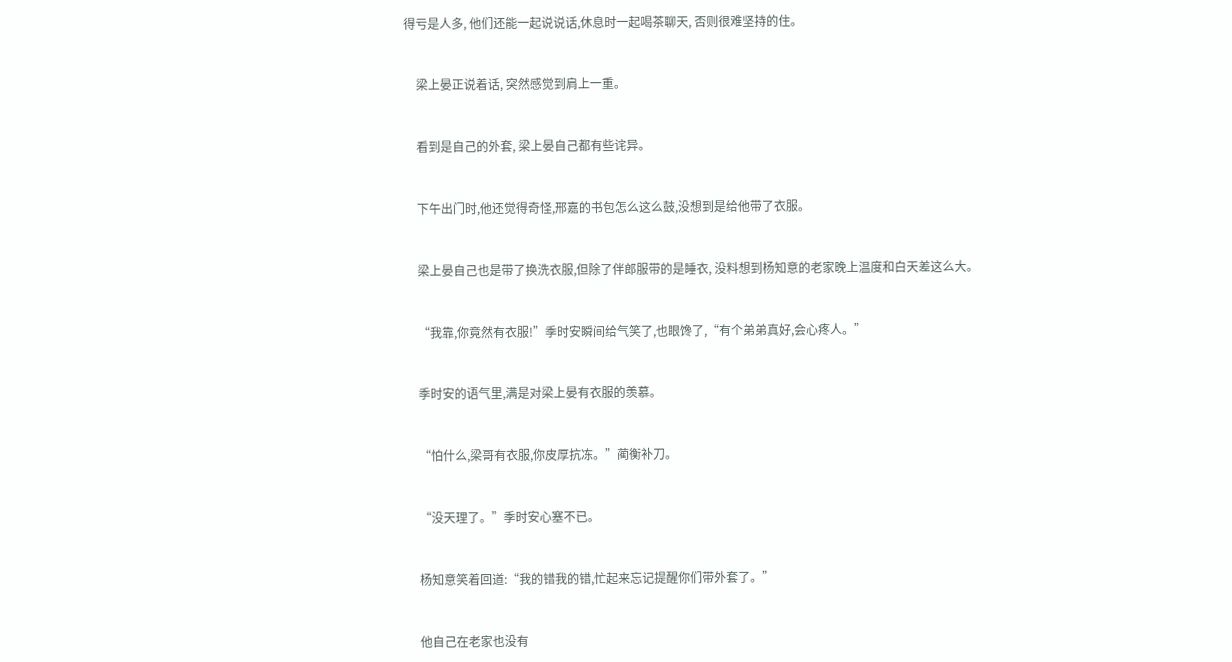得亏是人多, 他们还能一起说说话,休息时一起喝茶聊天, 否则很难坚持的住。


    梁上晏正说着话, 突然感觉到肩上一重。


    看到是自己的外套, 梁上晏自己都有些诧异。


    下午出门时,他还觉得奇怪,邢嘉的书包怎么这么鼓,没想到是给他带了衣服。


    梁上晏自己也是带了换洗衣服,但除了伴郎服带的是睡衣, 没料想到杨知意的老家晚上温度和白天差这么大。


    “我靠,你竟然有衣服!”季时安瞬间给气笑了,也眼馋了,“有个弟弟真好,会心疼人。”


    季时安的语气里,满是对梁上晏有衣服的羡慕。


    “怕什么,梁哥有衣服,你皮厚抗冻。”蔺衡补刀。


    “没天理了。”季时安心塞不已。


    杨知意笑着回道:“我的错我的错,忙起来忘记提醒你们带外套了。”


    他自己在老家也没有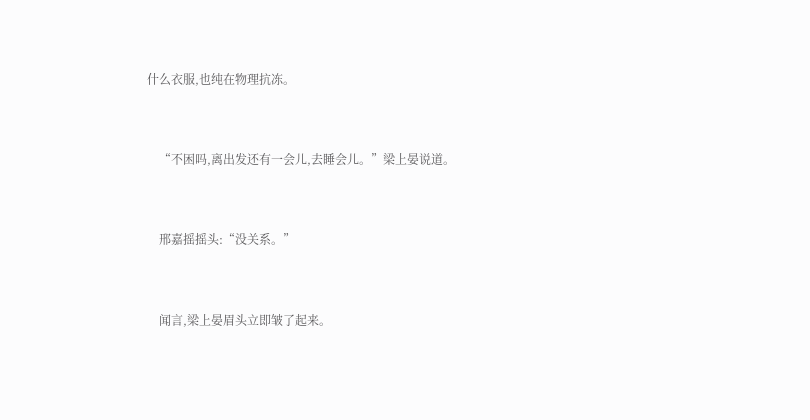什么衣服,也纯在物理抗冻。


    “不困吗,离出发还有一会儿,去睡会儿。”梁上晏说道。


    邢嘉摇摇头:“没关系。”


    闻言,梁上晏眉头立即皱了起来。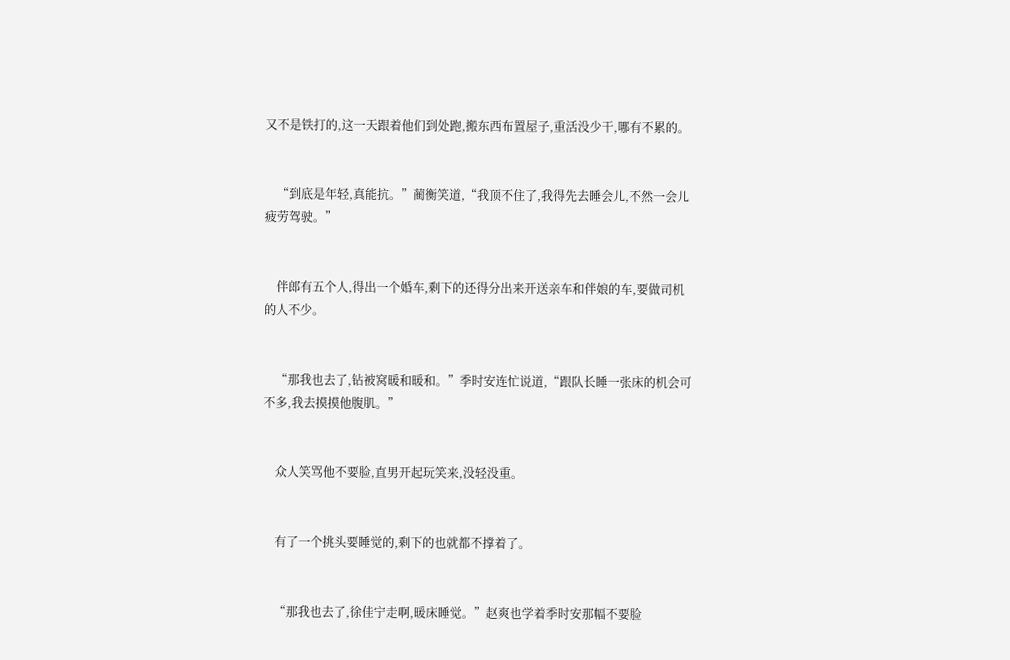又不是铁打的,这一天跟着他们到处跑,搬东西布置屋子,重活没少干,哪有不累的。


    “到底是年轻,真能抗。”蔺衡笑道,“我顶不住了,我得先去睡会儿,不然一会儿疲劳驾驶。”


    伴郎有五个人,得出一个婚车,剩下的还得分出来开送亲车和伴娘的车,要做司机的人不少。


    “那我也去了,钻被窝暖和暖和。”季时安连忙说道,“跟队长睡一张床的机会可不多,我去摸摸他腹肌。”


    众人笑骂他不要脸,直男开起玩笑来,没轻没重。


    有了一个挑头要睡觉的,剩下的也就都不撑着了。


    “那我也去了,徐佳宁走啊,暖床睡觉。”赵爽也学着季时安那幅不要脸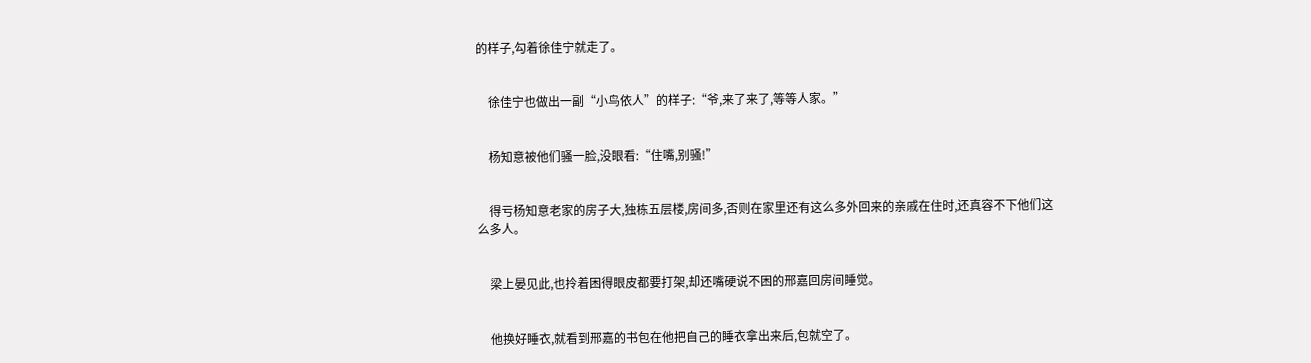的样子,勾着徐佳宁就走了。


    徐佳宁也做出一副“小鸟依人”的样子:“爷,来了来了,等等人家。”


    杨知意被他们骚一脸,没眼看:“住嘴,别骚!”


    得亏杨知意老家的房子大,独栋五层楼,房间多,否则在家里还有这么多外回来的亲戚在住时,还真容不下他们这么多人。


    梁上晏见此,也拎着困得眼皮都要打架,却还嘴硬说不困的邢嘉回房间睡觉。


    他换好睡衣,就看到邢嘉的书包在他把自己的睡衣拿出来后,包就空了。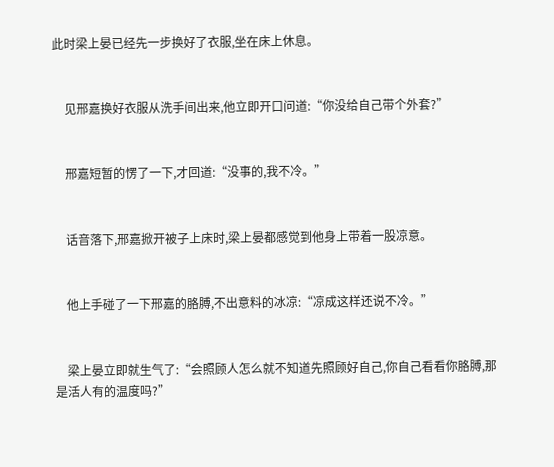此时梁上晏已经先一步换好了衣服,坐在床上休息。


    见邢嘉换好衣服从洗手间出来,他立即开口问道:“你没给自己带个外套?”


    邢嘉短暂的愣了一下,才回道:“没事的,我不冷。”


    话音落下,邢嘉掀开被子上床时,梁上晏都感觉到他身上带着一股凉意。


    他上手碰了一下邢嘉的胳膊,不出意料的冰凉:“凉成这样还说不冷。”


    梁上晏立即就生气了:“会照顾人怎么就不知道先照顾好自己,你自己看看你胳膊,那是活人有的温度吗?”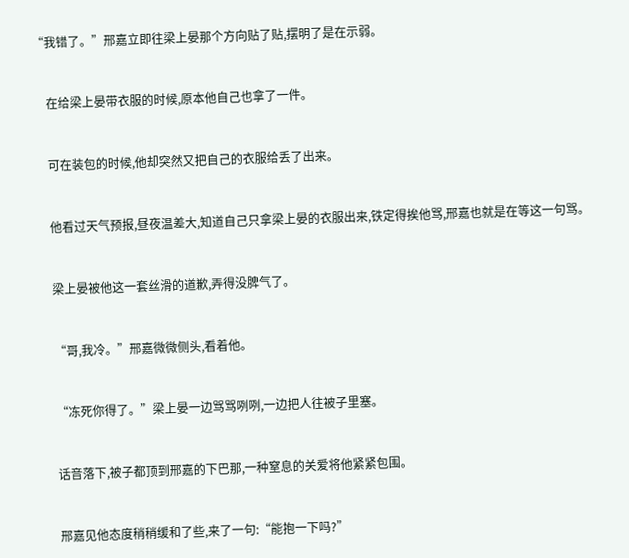“我错了。”邢嘉立即往梁上晏那个方向贴了贴,摆明了是在示弱。


    在给梁上晏带衣服的时候,原本他自己也拿了一件。


    可在装包的时候,他却突然又把自己的衣服给丢了出来。


    他看过天气预报,昼夜温差大,知道自己只拿梁上晏的衣服出来,铁定得挨他骂,邢嘉也就是在等这一句骂。


    梁上晏被他这一套丝滑的道歉,弄得没脾气了。


    “哥,我冷。”邢嘉微微侧头,看着他。


    “冻死你得了。”梁上晏一边骂骂咧咧,一边把人往被子里塞。


    话音落下,被子都顶到邢嘉的下巴那,一种窒息的关爱将他紧紧包围。


    邢嘉见他态度稍稍缓和了些,来了一句:“能抱一下吗?”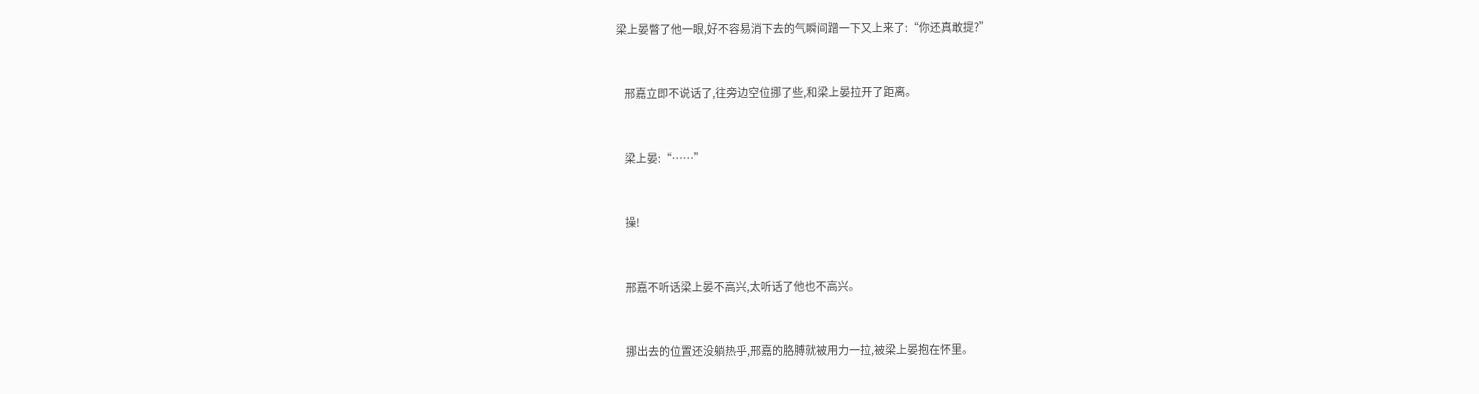梁上晏瞥了他一眼,好不容易消下去的气瞬间蹭一下又上来了:“你还真敢提?”


    邢嘉立即不说话了,往旁边空位挪了些,和梁上晏拉开了距离。


    梁上晏:“……”


    操!


    邢嘉不听话梁上晏不高兴,太听话了他也不高兴。


    挪出去的位置还没躺热乎,邢嘉的胳膊就被用力一拉,被梁上晏抱在怀里。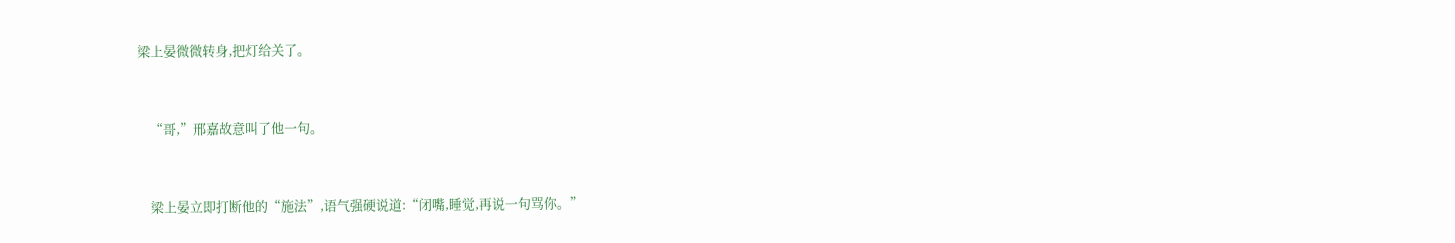梁上晏微微转身,把灯给关了。


    “哥,”邢嘉故意叫了他一句。


    梁上晏立即打断他的“施法”,语气强硬说道:“闭嘴,睡觉,再说一句骂你。”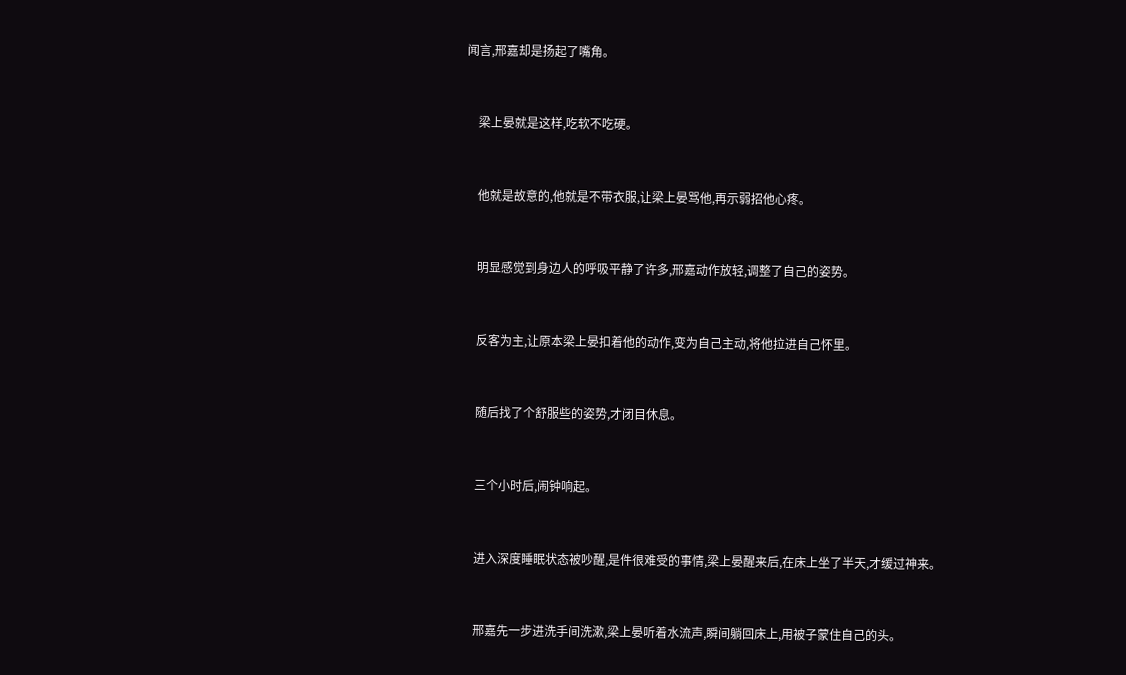闻言,邢嘉却是扬起了嘴角。


    梁上晏就是这样,吃软不吃硬。


    他就是故意的,他就是不带衣服,让梁上晏骂他,再示弱招他心疼。


    明显感觉到身边人的呼吸平静了许多,邢嘉动作放轻,调整了自己的姿势。


    反客为主,让原本梁上晏扣着他的动作,变为自己主动,将他拉进自己怀里。


    随后找了个舒服些的姿势,才闭目休息。


    三个小时后,闹钟响起。


    进入深度睡眠状态被吵醒,是件很难受的事情,梁上晏醒来后,在床上坐了半天,才缓过神来。


    邢嘉先一步进洗手间洗漱,梁上晏听着水流声,瞬间躺回床上,用被子蒙住自己的头。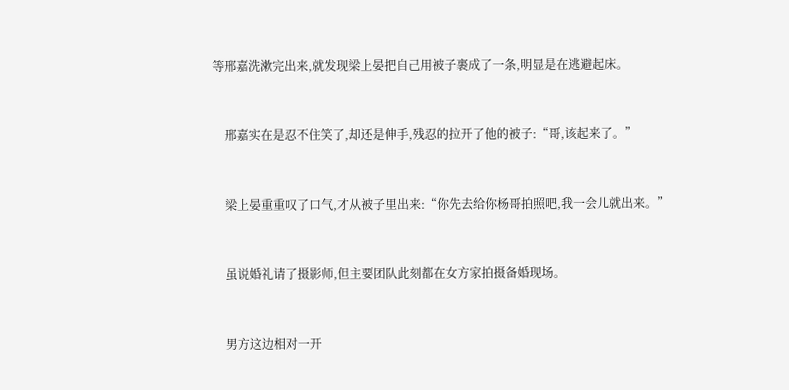等邢嘉洗漱完出来,就发现梁上晏把自己用被子裹成了一条,明显是在逃避起床。


    邢嘉实在是忍不住笑了,却还是伸手,残忍的拉开了他的被子:“哥,该起来了。”


    梁上晏重重叹了口气,才从被子里出来:“你先去给你杨哥拍照吧,我一会儿就出来。”


    虽说婚礼请了摄影师,但主要团队此刻都在女方家拍摄备婚现场。


    男方这边相对一开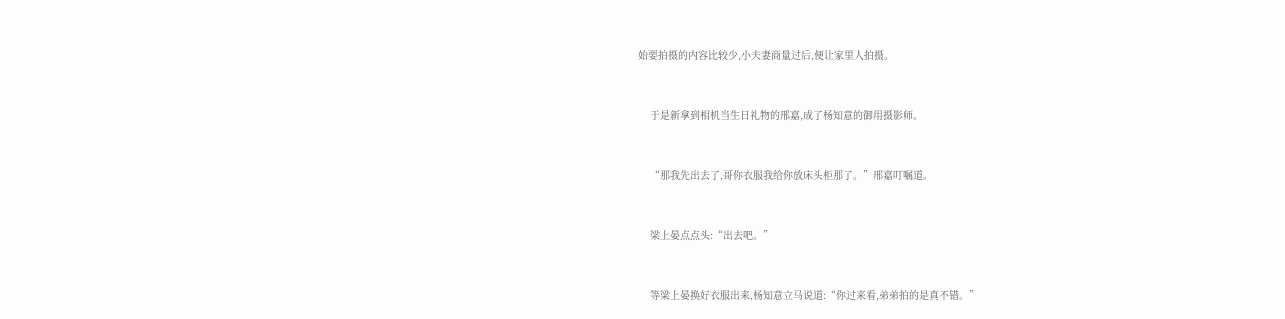始要拍摄的内容比较少,小夫妻商量过后,便让家里人拍摄。


    于是新拿到相机当生日礼物的邢嘉,成了杨知意的御用摄影师。


    “那我先出去了,哥你衣服我给你放床头柜那了。”邢嘉叮嘱道。


    梁上晏点点头:“出去吧。”


    等梁上晏换好衣服出来,杨知意立马说道:“你过来看,弟弟拍的是真不错。”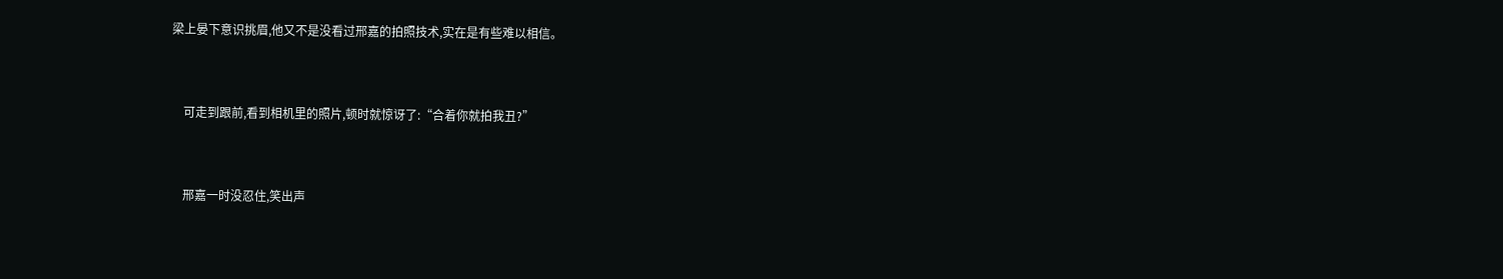梁上晏下意识挑眉,他又不是没看过邢嘉的拍照技术,实在是有些难以相信。


    可走到跟前,看到相机里的照片,顿时就惊讶了:“合着你就拍我丑?”


    邢嘉一时没忍住,笑出声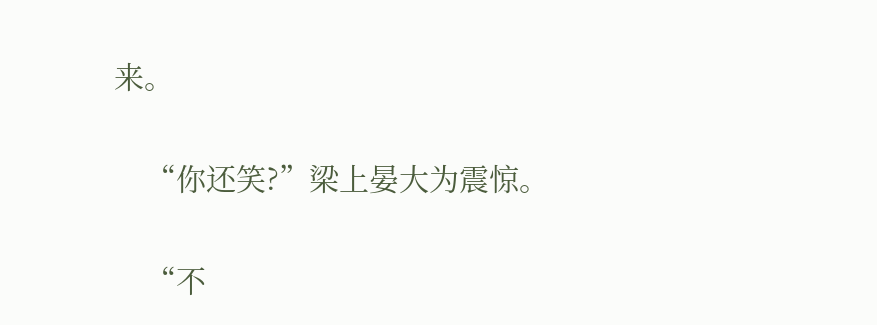来。


    “你还笑?”梁上晏大为震惊。


    “不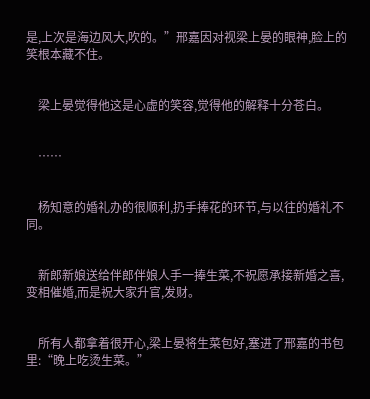是,上次是海边风大,吹的。”邢嘉因对视梁上晏的眼神,脸上的笑根本藏不住。


    梁上晏觉得他这是心虚的笑容,觉得他的解释十分苍白。


    ……


    杨知意的婚礼办的很顺利,扔手捧花的环节,与以往的婚礼不同。


    新郎新娘送给伴郎伴娘人手一捧生菜,不祝愿承接新婚之喜,变相催婚,而是祝大家升官,发财。


    所有人都拿着很开心,梁上晏将生菜包好,塞进了邢嘉的书包里:“晚上吃烫生菜。”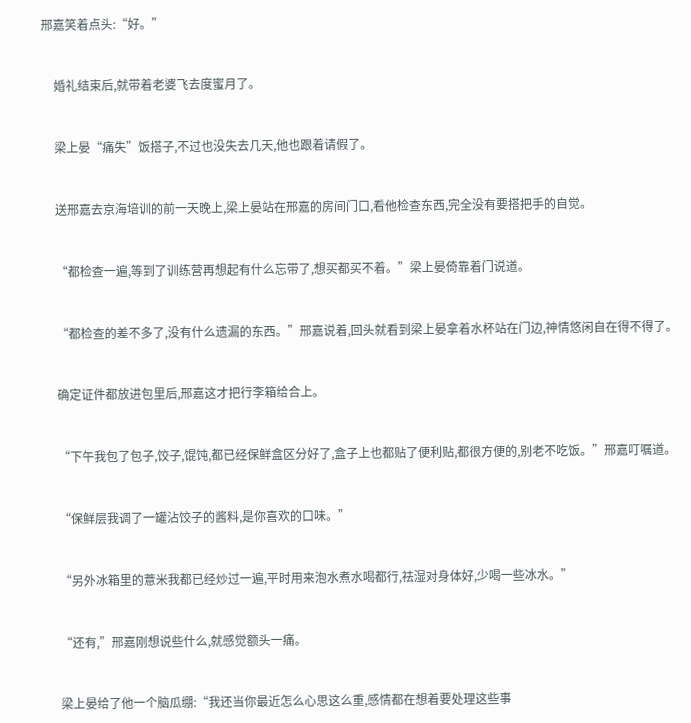邢嘉笑着点头:“好。”


    婚礼结束后,就带着老婆飞去度蜜月了。


    梁上晏“痛失”饭搭子,不过也没失去几天,他也跟着请假了。


    送邢嘉去京海培训的前一天晚上,梁上晏站在邢嘉的房间门口,看他检查东西,完全没有要搭把手的自觉。


    “都检查一遍,等到了训练营再想起有什么忘带了,想买都买不着。”梁上晏倚靠着门说道。


    “都检查的差不多了,没有什么遗漏的东西。”邢嘉说着,回头就看到梁上晏拿着水杯站在门边,神情悠闲自在得不得了。


    确定证件都放进包里后,邢嘉这才把行李箱给合上。


    “下午我包了包子,饺子,馄饨,都已经保鲜盒区分好了,盒子上也都贴了便利贴,都很方便的,别老不吃饭。”邢嘉叮嘱道。


    “保鲜层我调了一罐沾饺子的酱料,是你喜欢的口味。”


    “另外冰箱里的薏米我都已经炒过一遍,平时用来泡水煮水喝都行,祛湿对身体好,少喝一些冰水。”


    “还有,”邢嘉刚想说些什么,就感觉额头一痛。


    梁上晏给了他一个脑瓜绷:“我还当你最近怎么心思这么重,感情都在想着要处理这些事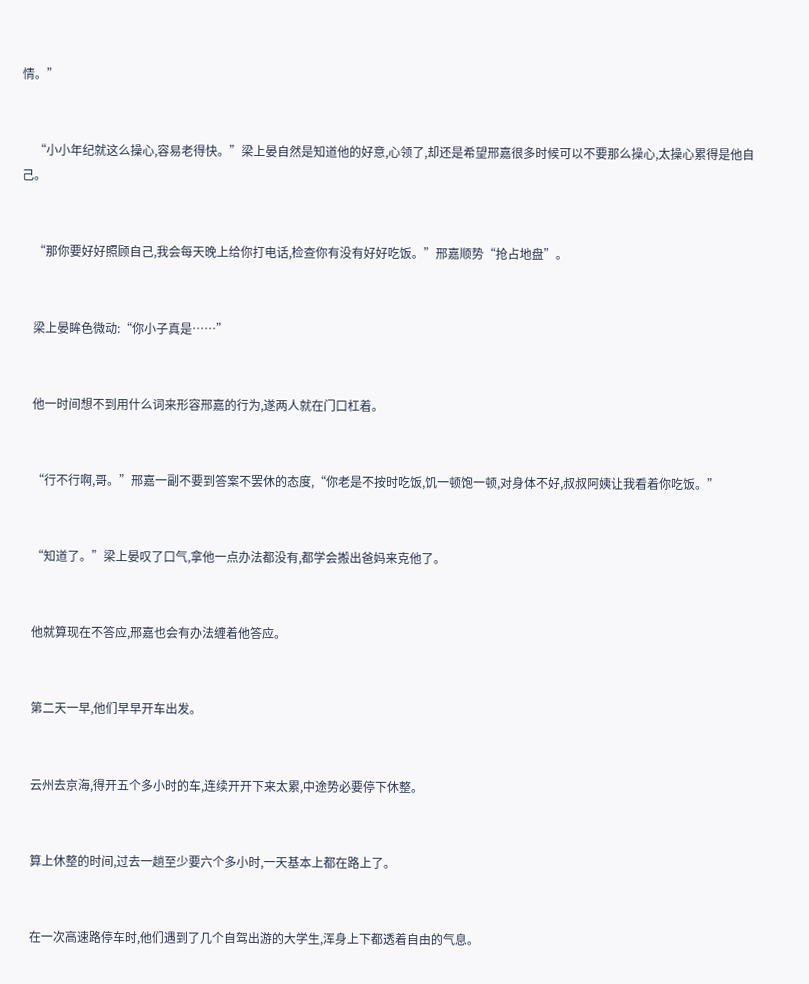情。”


    “小小年纪就这么操心,容易老得快。”梁上晏自然是知道他的好意,心领了,却还是希望邢嘉很多时候可以不要那么操心,太操心累得是他自己。


    “那你要好好照顾自己,我会每天晚上给你打电话,检查你有没有好好吃饭。”邢嘉顺势“抢占地盘”。


    梁上晏眸色微动:“你小子真是……”


    他一时间想不到用什么词来形容邢嘉的行为,遂两人就在门口杠着。


    “行不行啊,哥。”邢嘉一副不要到答案不罢休的态度,“你老是不按时吃饭,饥一顿饱一顿,对身体不好,叔叔阿姨让我看着你吃饭。”


    “知道了。”梁上晏叹了口气,拿他一点办法都没有,都学会搬出爸妈来克他了。


    他就算现在不答应,邢嘉也会有办法缠着他答应。


    第二天一早,他们早早开车出发。


    云州去京海,得开五个多小时的车,连续开开下来太累,中途势必要停下休整。


    算上休整的时间,过去一趟至少要六个多小时,一天基本上都在路上了。


    在一次高速路停车时,他们遇到了几个自驾出游的大学生,浑身上下都透着自由的气息。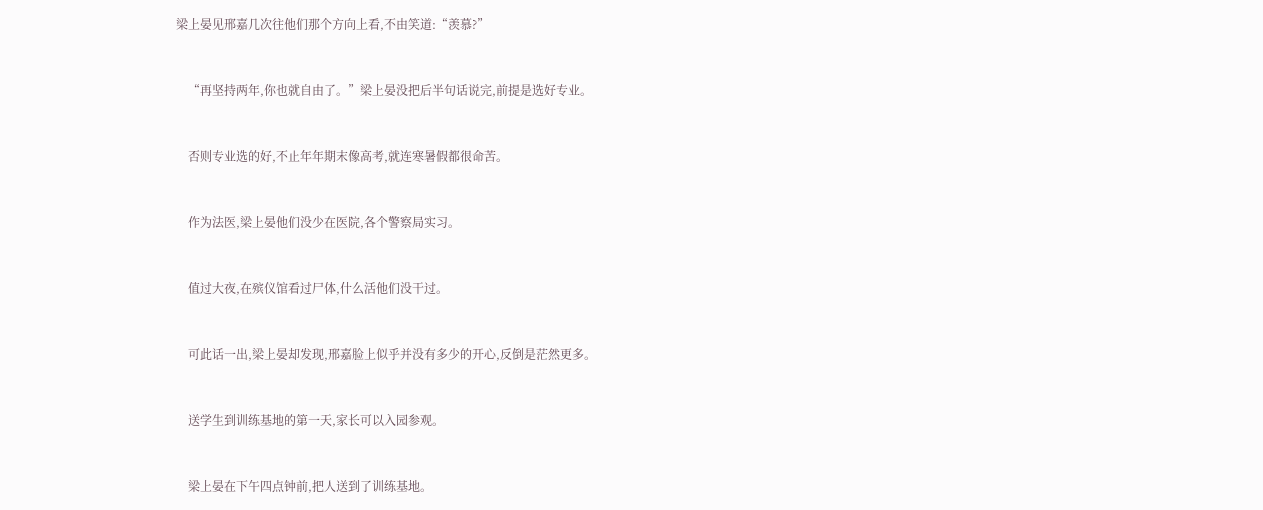梁上晏见邢嘉几次往他们那个方向上看,不由笑道:“羡慕?”


    “再坚持两年,你也就自由了。”梁上晏没把后半句话说完,前提是选好专业。


    否则专业选的好,不止年年期末像高考,就连寒暑假都很命苦。


    作为法医,梁上晏他们没少在医院,各个警察局实习。


    值过大夜,在殡仪馆看过尸体,什么活他们没干过。


    可此话一出,梁上晏却发现,邢嘉脸上似乎并没有多少的开心,反倒是茫然更多。


    送学生到训练基地的第一天,家长可以入园参观。


    梁上晏在下午四点钟前,把人送到了训练基地。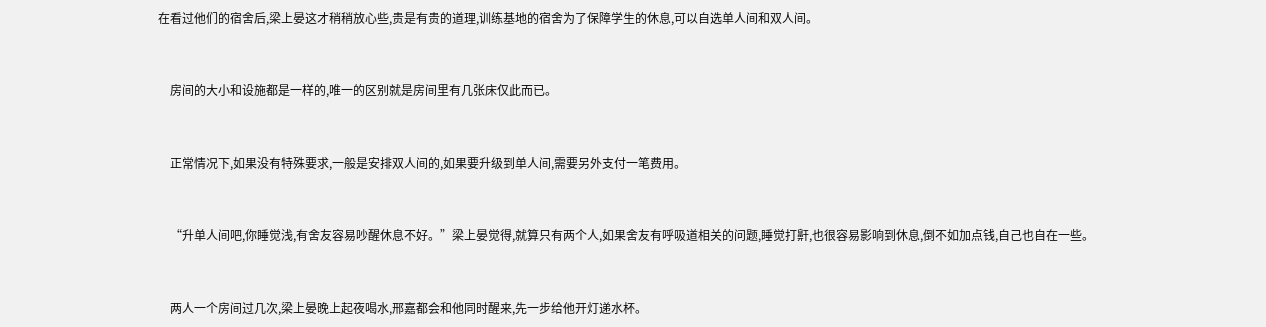在看过他们的宿舍后,梁上晏这才稍稍放心些,贵是有贵的道理,训练基地的宿舍为了保障学生的休息,可以自选单人间和双人间。


    房间的大小和设施都是一样的,唯一的区别就是房间里有几张床仅此而已。


    正常情况下,如果没有特殊要求,一般是安排双人间的,如果要升级到单人间,需要另外支付一笔费用。


    “升单人间吧,你睡觉浅,有舍友容易吵醒休息不好。”梁上晏觉得,就算只有两个人,如果舍友有呼吸道相关的问题,睡觉打鼾,也很容易影响到休息,倒不如加点钱,自己也自在一些。


    两人一个房间过几次,梁上晏晚上起夜喝水,邢嘉都会和他同时醒来,先一步给他开灯递水杯。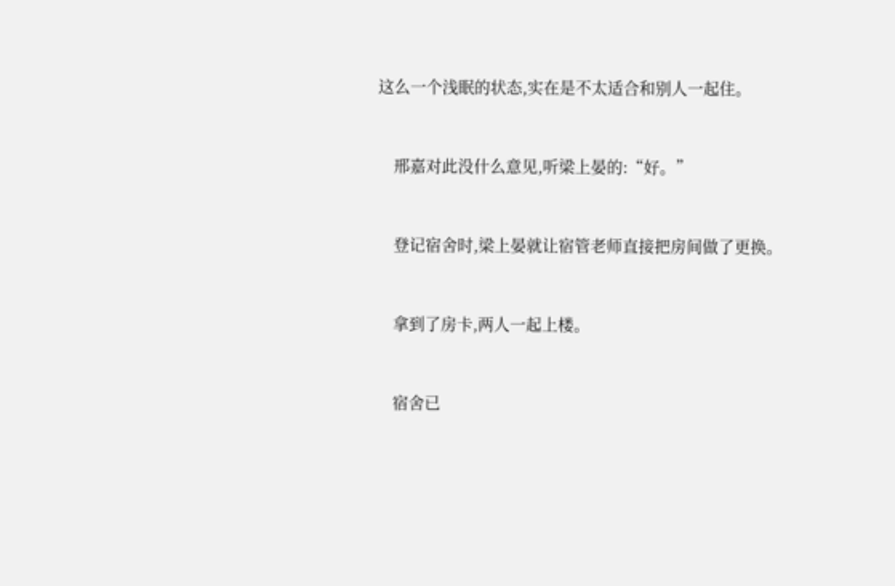这么一个浅眠的状态,实在是不太适合和别人一起住。


    邢嘉对此没什么意见,听梁上晏的:“好。”


    登记宿舍时,梁上晏就让宿管老师直接把房间做了更换。


    拿到了房卡,两人一起上楼。


    宿舍已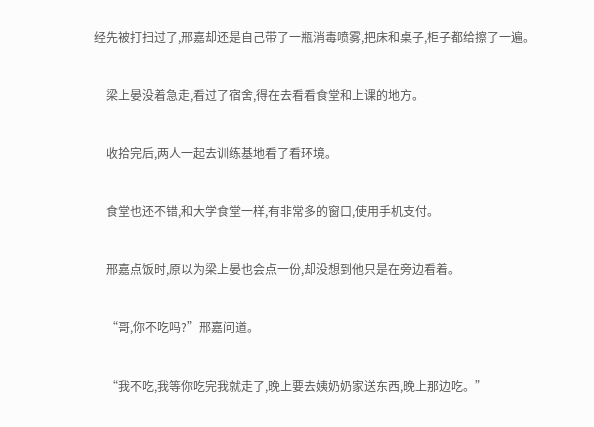经先被打扫过了,邢嘉却还是自己带了一瓶消毒喷雾,把床和桌子,柜子都给擦了一遍。


    梁上晏没着急走,看过了宿舍,得在去看看食堂和上课的地方。


    收拾完后,两人一起去训练基地看了看环境。


    食堂也还不错,和大学食堂一样,有非常多的窗口,使用手机支付。


    邢嘉点饭时,原以为梁上晏也会点一份,却没想到他只是在旁边看着。


    “哥,你不吃吗?”邢嘉问道。


    “我不吃,我等你吃完我就走了,晚上要去姨奶奶家送东西,晚上那边吃。”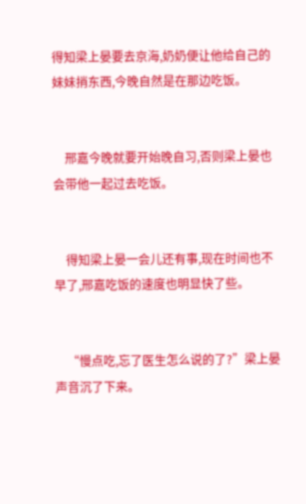得知梁上晏要去京海,奶奶便让他给自己的妹妹捎东西,今晚自然是在那边吃饭。


    邢嘉今晚就要开始晚自习,否则梁上晏也会带他一起过去吃饭。


    得知梁上晏一会儿还有事,现在时间也不早了,邢嘉吃饭的速度也明显快了些。


    “慢点吃,忘了医生怎么说的了?”梁上晏声音沉了下来。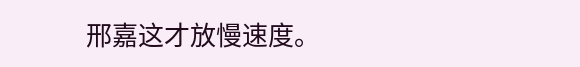邢嘉这才放慢速度。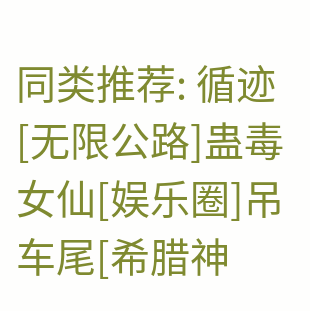同类推荐: 循迹[无限公路]蛊毒女仙[娱乐圈]吊车尾[希腊神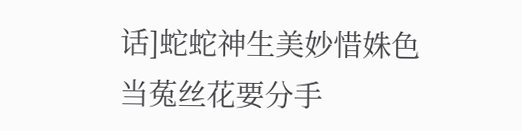话]蛇蛇神生美妙惜姝色当菟丝花要分手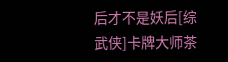后才不是妖后[综武侠]卡牌大师茶